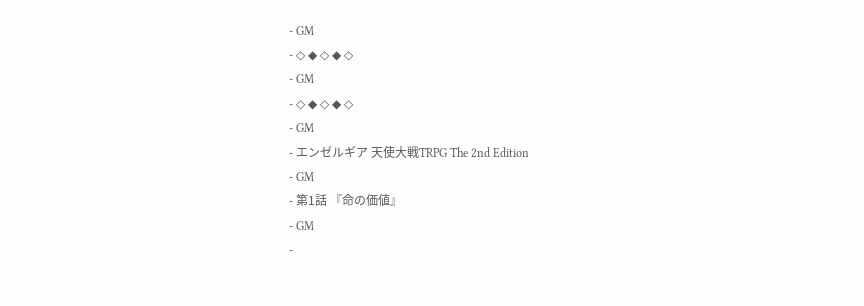- GM
- ◇ ◆ ◇ ◆ ◇
- GM
- ◇ ◆ ◇ ◆ ◇
- GM
- エンゼルギア 天使大戦TRPG The 2nd Edition
- GM
- 第1話 『命の価値』
- GM
-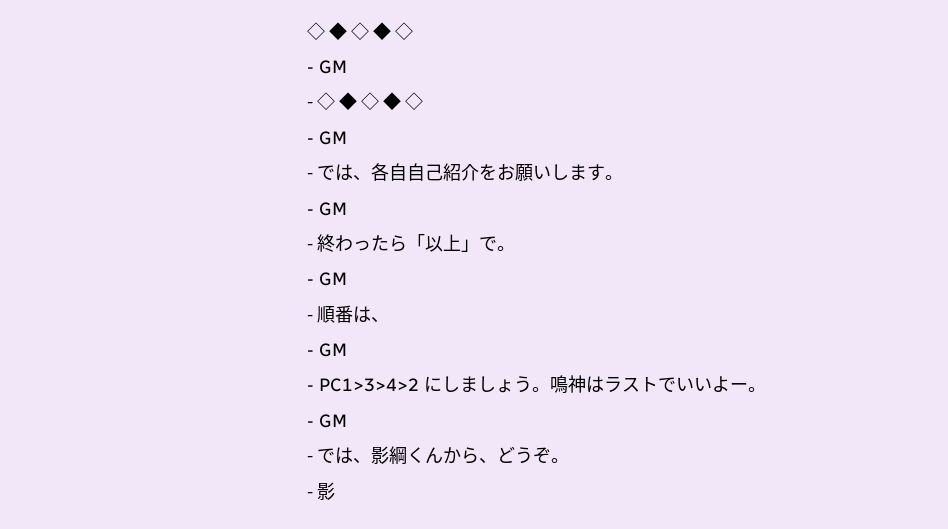◇ ◆ ◇ ◆ ◇
- GM
- ◇ ◆ ◇ ◆ ◇
- GM
- では、各自自己紹介をお願いします。
- GM
- 終わったら「以上」で。
- GM
- 順番は、
- GM
- PC1>3>4>2 にしましょう。鳴神はラストでいいよー。
- GM
- では、影綱くんから、どうぞ。
- 影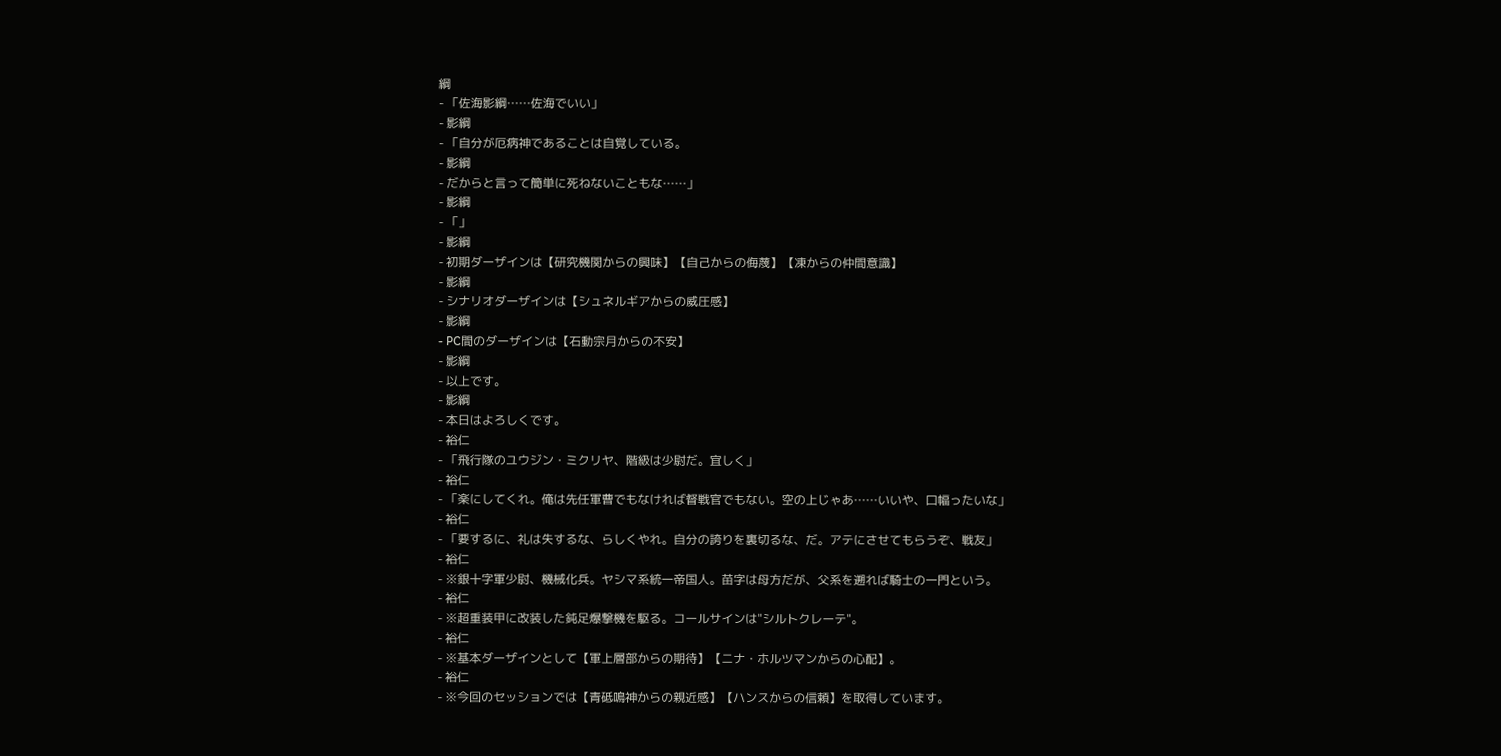綱
- 「佐海影綱……佐海でいい」
- 影綱
- 「自分が厄病神であることは自覚している。
- 影綱
- だからと言って簡単に死ねないこともな……」
- 影綱
- 「」
- 影綱
- 初期ダーザインは【研究機関からの興味】【自己からの侮蔑】【凍からの仲間意識】
- 影綱
- シナリオダーザインは【シュネルギアからの威圧感】
- 影綱
- PC間のダーザインは【石動宗月からの不安】
- 影綱
- 以上です。
- 影綱
- 本日はよろしくです。
- 裕仁
- 「飛行隊のユウジン・ミクリヤ、階級は少尉だ。宜しく」
- 裕仁
- 「楽にしてくれ。俺は先任軍曹でもなければ督戦官でもない。空の上じゃあ……いいや、口幅ったいな」
- 裕仁
- 「要するに、礼は失するな、らしくやれ。自分の誇りを裏切るな、だ。アテにさせてもらうぞ、戦友」
- 裕仁
- ※銀十字軍少尉、機械化兵。ヤシマ系統一帝国人。苗字は母方だが、父系を遡れば騎士の一門という。
- 裕仁
- ※超重装甲に改装した鈍足爆撃機を駆る。コールサインは"シルトクレーテ"。
- 裕仁
- ※基本ダーザインとして【軍上層部からの期待】【ニナ・ホルツマンからの心配】。
- 裕仁
- ※今回のセッションでは【青砥鳴神からの親近感】【ハンスからの信頼】を取得しています。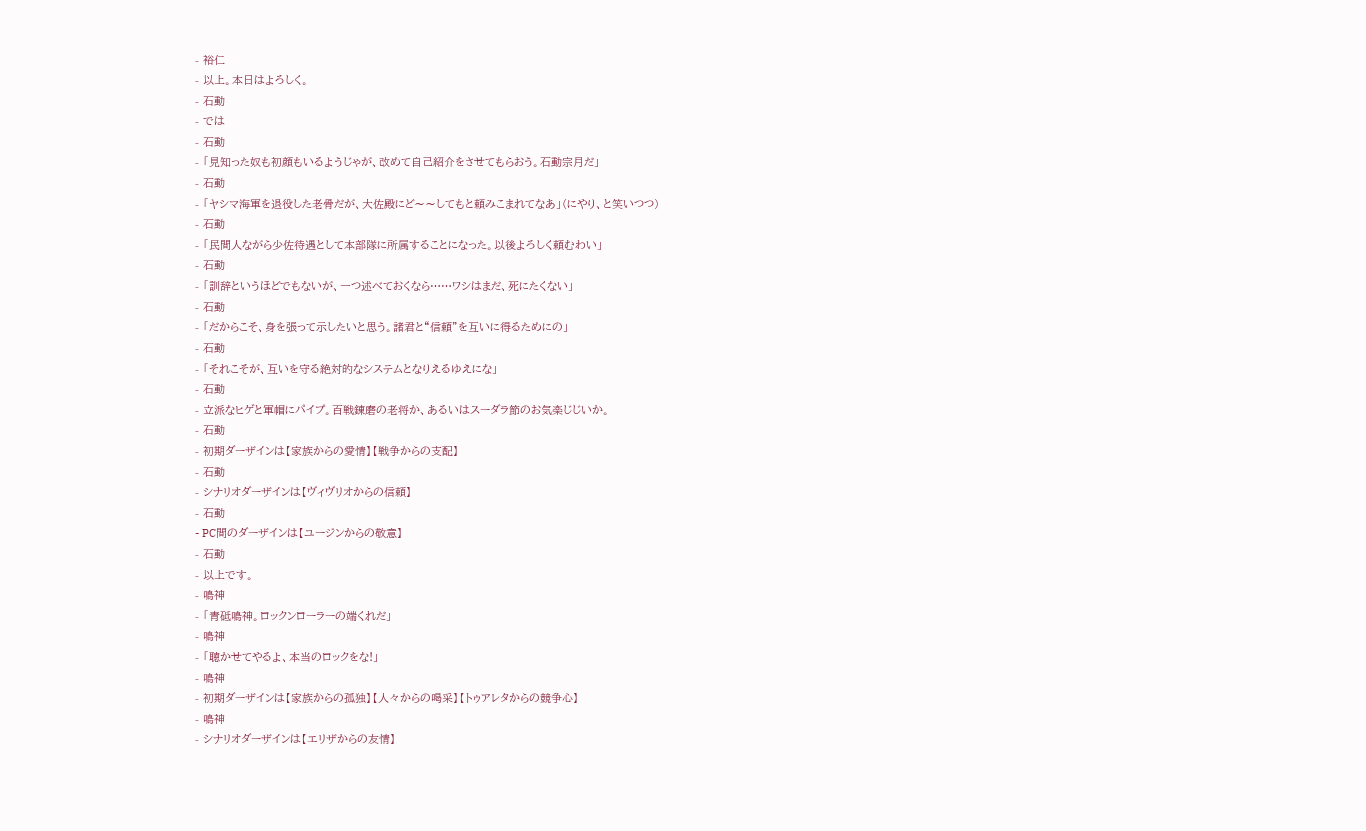- 裕仁
- 以上。本日はよろしく。
- 石動
- では
- 石動
- 「見知った奴も初顔もいるようじゃが、改めて自己紹介をさせてもらおう。石動宗月だ」
- 石動
- 「ヤシマ海軍を退役した老骨だが、大佐殿にど〜〜してもと頼みこまれてなあ」(にやり、と笑いつつ)
- 石動
- 「民間人ながら少佐待遇として本部隊に所属することになった。以後よろしく頼むわい」
- 石動
- 「訓辞というほどでもないが、一つ述べておくなら……ワシはまだ、死にたくない」
- 石動
- 「だからこそ、身を張って示したいと思う。諸君と“信頼”を互いに得るためにの」
- 石動
- 「それこそが、互いを守る絶対的なシステムとなりえるゆえにな」
- 石動
- 立派なヒゲと軍帽にパイプ。百戦錬磨の老将か、あるいはスーダラ節のお気楽じじいか。
- 石動
- 初期ダーザインは【家族からの愛情】【戦争からの支配】
- 石動
- シナリオダーザインは【ヴィヴリオからの信頼】
- 石動
- PC間のダーザインは【ユージンからの敬意】
- 石動
- 以上です。
- 鳴神
- 「青砥鳴神。ロックンローラーの端くれだ」
- 鳴神
- 「聴かせてやるよ、本当のロックをな!」
- 鳴神
- 初期ダーザインは【家族からの孤独】【人々からの喝采】【トゥアレタからの競争心】
- 鳴神
- シナリオダーザインは【エリザからの友情】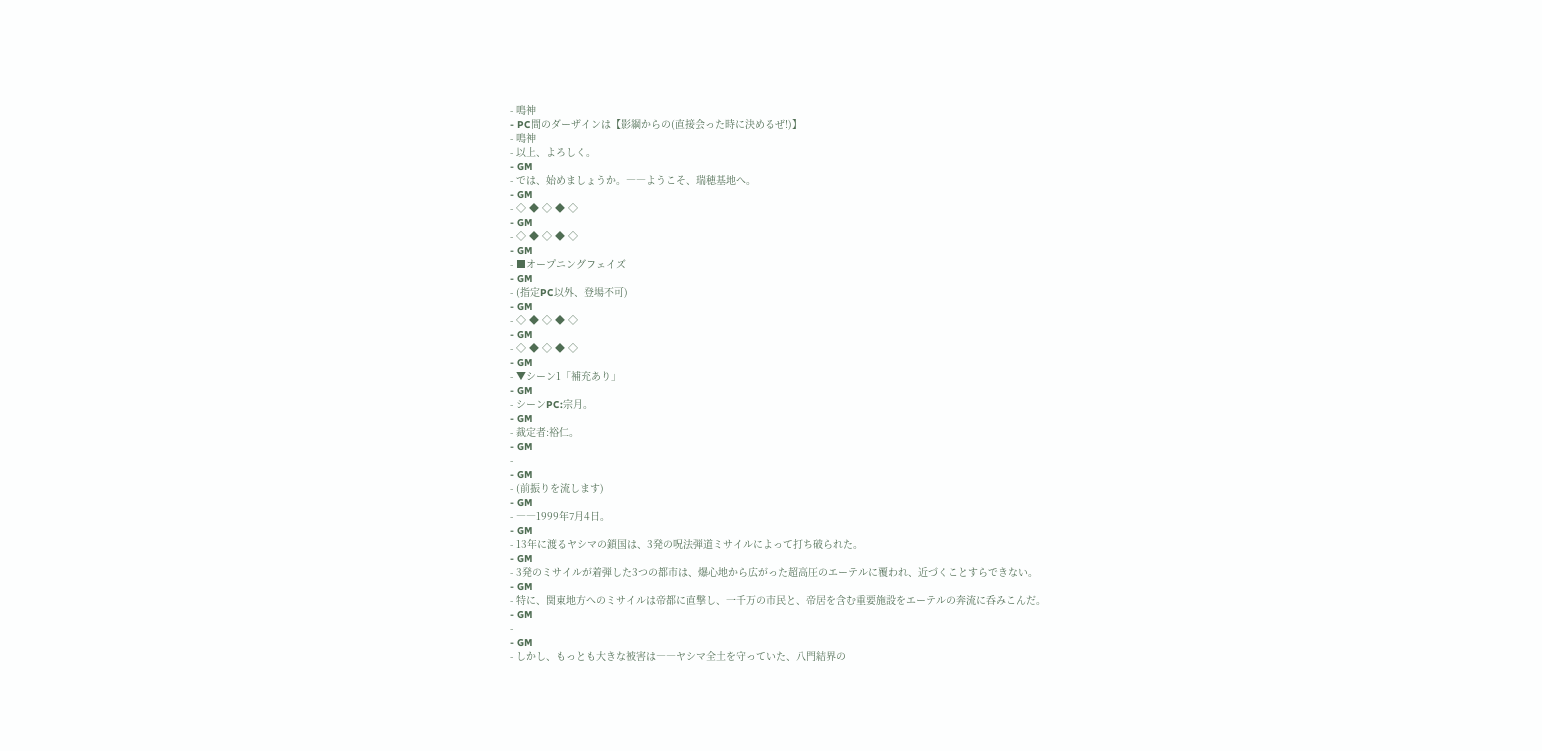- 鳴神
- PC間のダーザインは【影綱からの(直接会った時に決めるぜ!)】
- 鳴神
- 以上、よろしく。
- GM
- では、始めましょうか。――ようこそ、瑞穂基地へ。
- GM
- ◇ ◆ ◇ ◆ ◇
- GM
- ◇ ◆ ◇ ◆ ◇
- GM
- ■オープニングフェイズ
- GM
- (指定PC以外、登場不可)
- GM
- ◇ ◆ ◇ ◆ ◇
- GM
- ◇ ◆ ◇ ◆ ◇
- GM
- ▼シーン1「補充あり」
- GM
- シーンPC:宗月。
- GM
- 裁定者:裕仁。
- GM
-
- GM
- (前振りを流します)
- GM
- ――1999年7月4日。
- GM
- 13年に渡るヤシマの鎖国は、3発の呪法弾道ミサイルによって打ち破られた。
- GM
- 3発のミサイルが着弾した3つの都市は、爆心地から広がった超高圧のエーテルに覆われ、近づくことすらできない。
- GM
- 特に、関東地方へのミサイルは帝都に直撃し、一千万の市民と、帝居を含む重要施設をエーテルの奔流に呑みこんだ。
- GM
-
- GM
- しかし、もっとも大きな被害は――ヤシマ全土を守っていた、八門結界の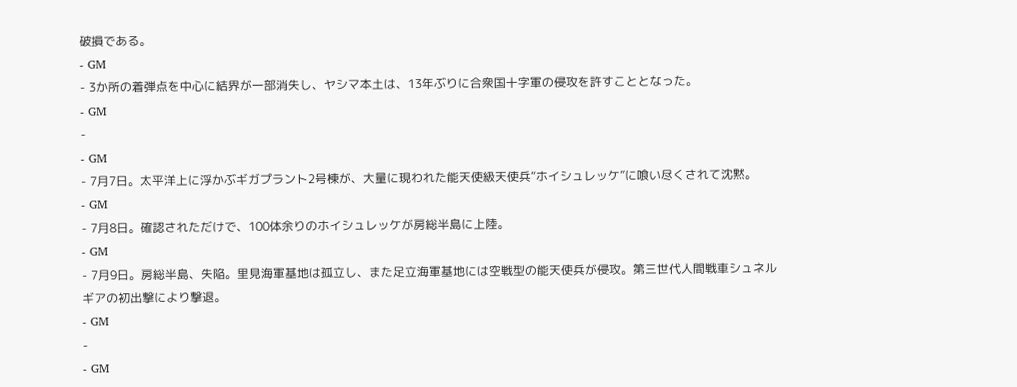破損である。
- GM
- 3か所の着弾点を中心に結界が一部消失し、ヤシマ本土は、13年ぶりに合衆国十字軍の侵攻を許すこととなった。
- GM
-
- GM
- 7月7日。太平洋上に浮かぶギガプラント2号棟が、大量に現われた能天使級天使兵“ホイシュレッケ”に喰い尽くされて沈黙。
- GM
- 7月8日。確認されただけで、100体余りのホイシュレッケが房総半島に上陸。
- GM
- 7月9日。房総半島、失陥。里見海軍基地は孤立し、また足立海軍基地には空戦型の能天使兵が侵攻。第三世代人間戦車シュネルギアの初出撃により撃退。
- GM
-
- GM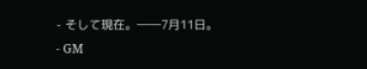- そして現在。――7月11日。
- GM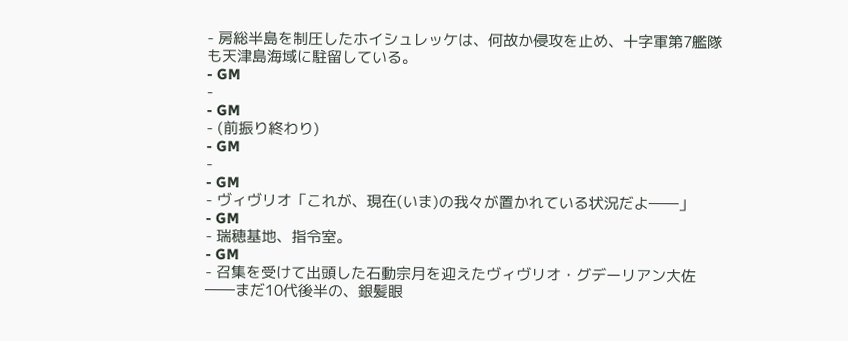- 房総半島を制圧したホイシュレッケは、何故か侵攻を止め、十字軍第7艦隊も天津島海域に駐留している。
- GM
-
- GM
- (前振り終わり)
- GM
-
- GM
- ヴィヴリオ「これが、現在(いま)の我々が置かれている状況だよ――」
- GM
- 瑞穂基地、指令室。
- GM
- 召集を受けて出頭した石動宗月を迎えたヴィヴリオ・グデーリアン大佐――まだ10代後半の、銀髪眼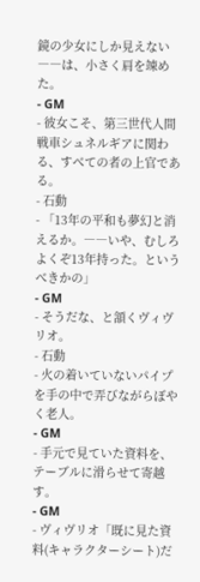鏡の少女にしか見えない――は、小さく肩を竦めた。
- GM
- 彼女こそ、第三世代人間戦車シュネルギアに関わる、すべての者の上官である。
- 石動
- 「13年の平和も夢幻と消えるか。――いや、むしろよくぞ13年持った。というべきかの」
- GM
- そうだな、と頷くヴィヴリオ。
- 石動
- 火の着いていないパイプを手の中で弄びながらぼやく老人。
- GM
- 手元で見ていた資料を、テーブルに滑らせて寄越す。
- GM
- ヴィヴリオ「既に見た資料(キャラクターシート)だ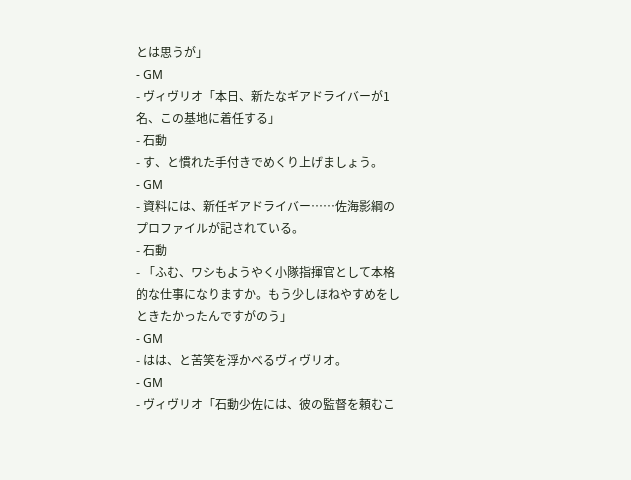とは思うが」
- GM
- ヴィヴリオ「本日、新たなギアドライバーが1名、この基地に着任する」
- 石動
- す、と慣れた手付きでめくり上げましょう。
- GM
- 資料には、新任ギアドライバー……佐海影綱のプロファイルが記されている。
- 石動
- 「ふむ、ワシもようやく小隊指揮官として本格的な仕事になりますか。もう少しほねやすめをしときたかったんですがのう」
- GM
- はは、と苦笑を浮かべるヴィヴリオ。
- GM
- ヴィヴリオ「石動少佐には、彼の監督を頼むこ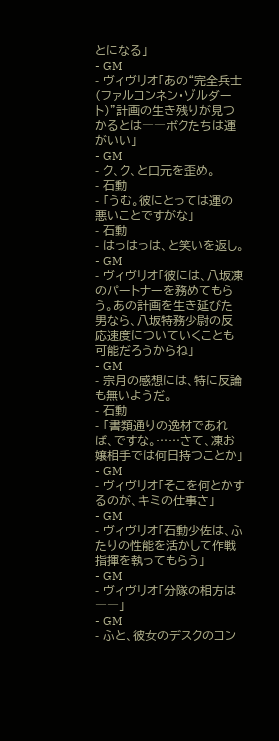とになる」
- GM
- ヴィヴリオ「あの“完全兵士(ファルコンネン・ゾルダート)”計画の生き残りが見つかるとは――ボクたちは運がいい」
- GM
- ク、ク、と口元を歪め。
- 石動
- 「うむ。彼にとっては運の悪いことですがな」
- 石動
- はっはっは、と笑いを返し。
- GM
- ヴィヴリオ「彼には、八坂凍のパートナーを務めてもらう。あの計画を生き延びた男なら、八坂特務少尉の反応速度についていくことも可能だろうからね」
- GM
- 宗月の感想には、特に反論も無いようだ。
- 石動
- 「書類通りの逸材であれば、ですな。……さて、凍お嬢相手では何日持つことか」
- GM
- ヴィヴリオ「そこを何とかするのが、キミの仕事さ」
- GM
- ヴィヴリオ「石動少佐は、ふたりの性能を活かして作戦指揮を執ってもらう」
- GM
- ヴィヴリオ「分隊の相方は――」
- GM
- ふと、彼女のデスクのコン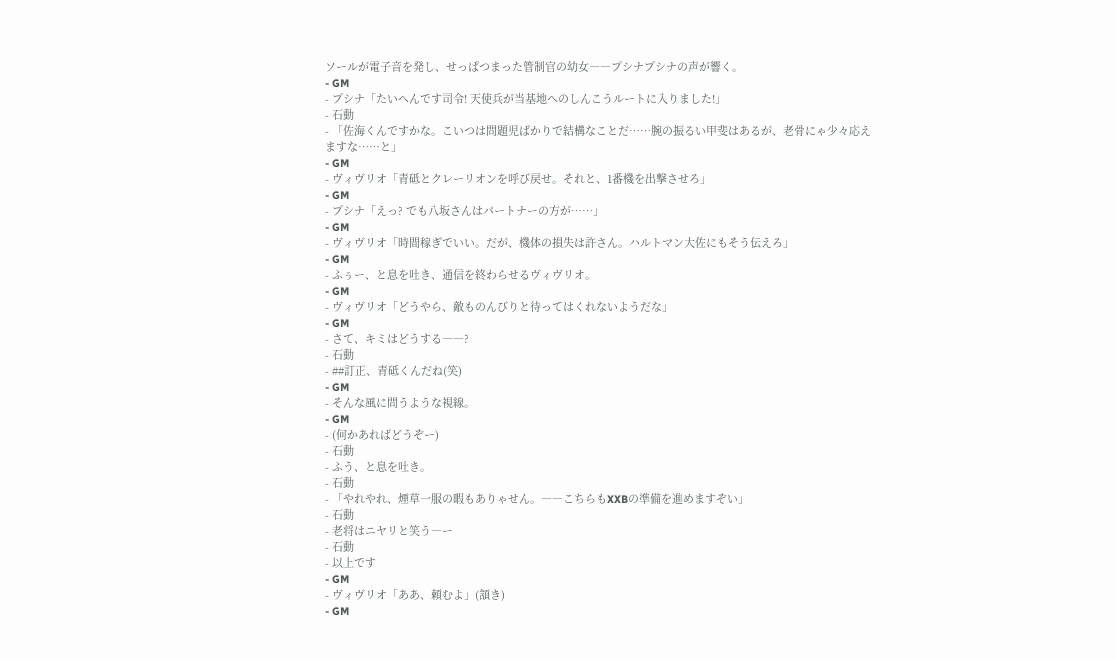ソールが電子音を発し、せっぱつまった管制官の幼女――プシナプシナの声が響く。
- GM
- プシナ「たいへんです司令! 天使兵が当基地へのしんこうルートに入りました!」
- 石動
- 「佐海くんですかな。こいつは問題児ばかりで結構なことだ……腕の振るい甲斐はあるが、老骨にゃ少々応えますな……と」
- GM
- ヴィヴリオ「青砥とクレーリオンを呼び戻せ。それと、1番機を出撃させろ」
- GM
- プシナ「えっ? でも八坂さんはパートナーの方が……」
- GM
- ヴィヴリオ「時間稼ぎでいい。だが、機体の損失は許さん。ハルトマン大佐にもそう伝えろ」
- GM
- ふぅー、と息を吐き、通信を終わらせるヴィヴリオ。
- GM
- ヴィヴリオ「どうやら、敵ものんびりと待ってはくれないようだな」
- GM
- さて、キミはどうする――?
- 石動
- ##訂正、青砥くんだね(笑)
- GM
- そんな風に問うような視線。
- GM
- (何かあればどうぞー)
- 石動
- ふう、と息を吐き。
- 石動
- 「やれやれ、煙草一服の暇もありゃせん。――こちらもXXBの準備を進めますぞい」
- 石動
- 老将はニヤリと笑う―ー
- 石動
- 以上です
- GM
- ヴィヴリオ「ああ、頼むよ」(頷き)
- GM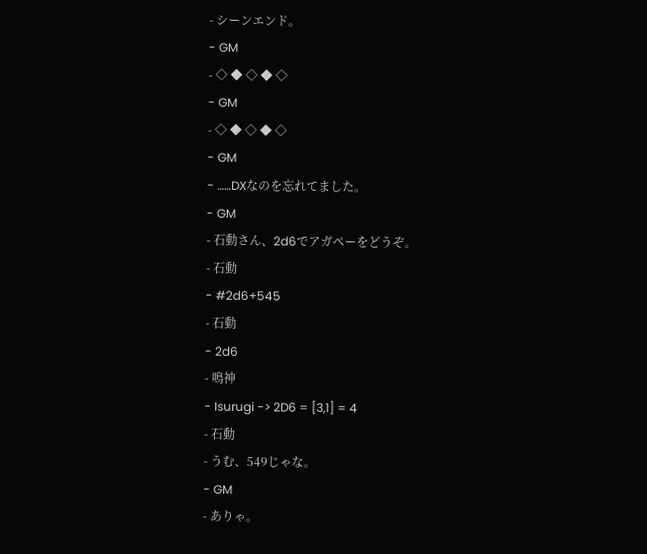- シーンエンド。
- GM
- ◇ ◆ ◇ ◆ ◇
- GM
- ◇ ◆ ◇ ◆ ◇
- GM
- ……DXなのを忘れてました。
- GM
- 石動さん、2d6でアガペーをどうぞ。
- 石動
- #2d6+545
- 石動
- 2d6
- 鳴神
- Isurugi -> 2D6 = [3,1] = 4
- 石動
- うむ、549じゃな。
- GM
- ありゃ。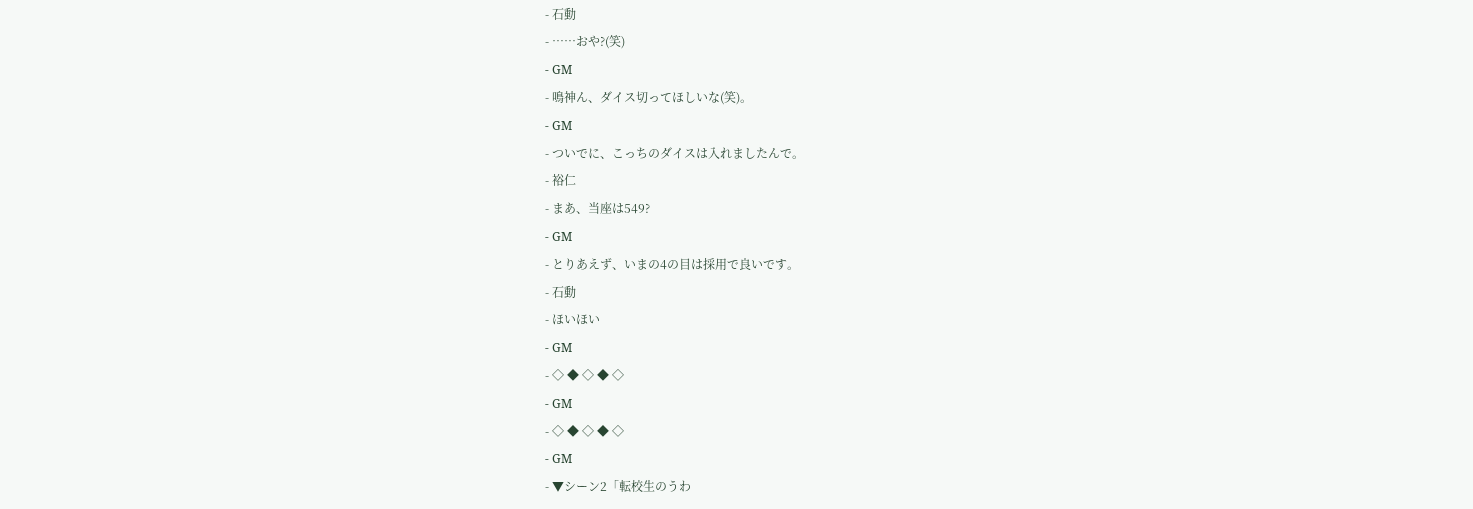- 石動
- ……おや?(笑)
- GM
- 鳴神ん、ダイス切ってほしいな(笑)。
- GM
- ついでに、こっちのダイスは入れましたんで。
- 裕仁
- まあ、当座は549?
- GM
- とりあえず、いまの4の目は採用で良いです。
- 石動
- ほいほい
- GM
- ◇ ◆ ◇ ◆ ◇
- GM
- ◇ ◆ ◇ ◆ ◇
- GM
- ▼シーン2「転校生のうわ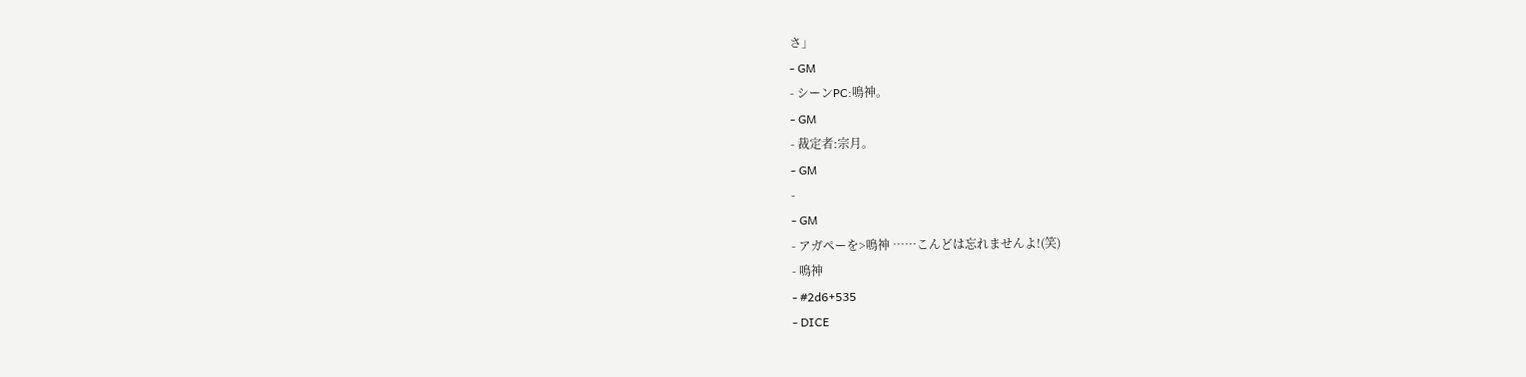さ」
- GM
- シーンPC:鳴神。
- GM
- 裁定者:宗月。
- GM
-
- GM
- アガペーを>鳴神 ……こんどは忘れませんよ!(笑)
- 鳴神
- #2d6+535
- DICE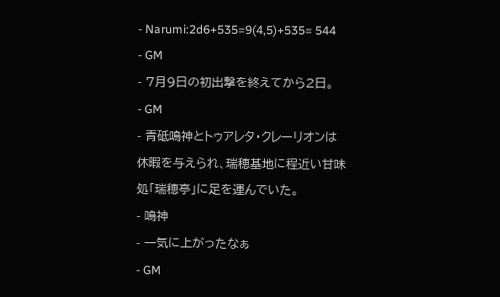- Narumi:2d6+535=9(4,5)+535= 544
- GM
- 7月9日の初出撃を終えてから2日。
- GM
- 青砥鳴神とトゥアレタ・クレーリオンは休暇を与えられ、瑞穂基地に程近い甘味処「瑞穂亭」に足を運んでいた。
- 鳴神
- 一気に上がったなぁ
- GM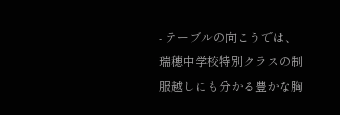- テーブルの向こうでは、瑞穂中学校特別クラスの制服越しにも分かる豊かな胸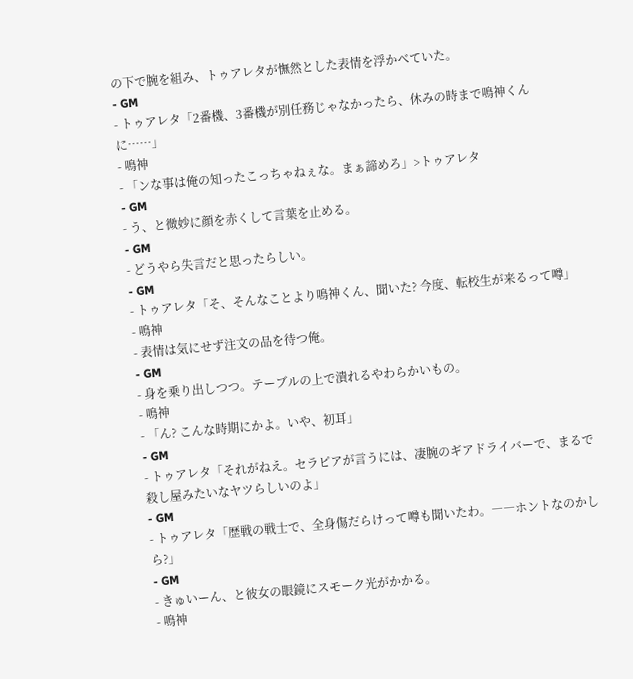の下で腕を組み、トゥアレタが憮然とした表情を浮かべていた。
- GM
- トゥアレタ「2番機、3番機が別任務じゃなかったら、休みの時まで鳴神くんに……」
- 鳴神
- 「ンな事は俺の知ったこっちゃねぇな。まぁ諦めろ」>トゥアレタ
- GM
- う、と微妙に顔を赤くして言葉を止める。
- GM
- どうやら失言だと思ったらしい。
- GM
- トゥアレタ「そ、そんなことより鳴神くん、聞いた? 今度、転校生が来るって噂」
- 鳴神
- 表情は気にせず注文の品を待つ俺。
- GM
- 身を乗り出しつつ。テーブルの上で潰れるやわらかいもの。
- 鳴神
- 「ん? こんな時期にかよ。いや、初耳」
- GM
- トゥアレタ「それがねえ。セラピアが言うには、凄腕のギアドライバーで、まるで殺し屋みたいなヤツらしいのよ」
- GM
- トゥアレタ「歴戦の戦士で、全身傷だらけって噂も聞いたわ。――ホントなのかしら?」
- GM
- きゅいーん、と彼女の眼鏡にスモーク光がかかる。
- 鳴神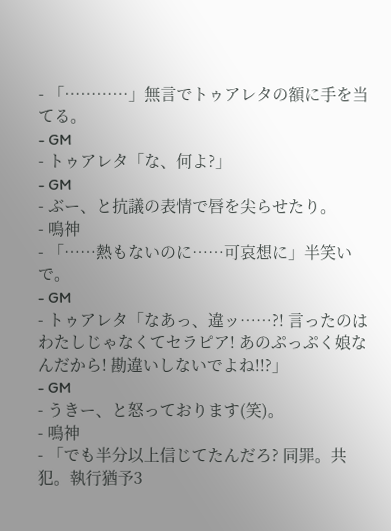- 「…………」無言でトゥアレタの額に手を当てる。
- GM
- トゥアレタ「な、何よ?」
- GM
- ぶー、と抗議の表情で唇を尖らせたり。
- 鳴神
- 「……熱もないのに……可哀想に」半笑いで。
- GM
- トゥアレタ「なあっ、違ッ……?! 言ったのはわたしじゃなくてセラピア! あのぷっぷく娘なんだから! 勘違いしないでよね!!?」
- GM
- うきー、と怒っております(笑)。
- 鳴神
- 「でも半分以上信じてたんだろ? 同罪。共犯。執行猶予3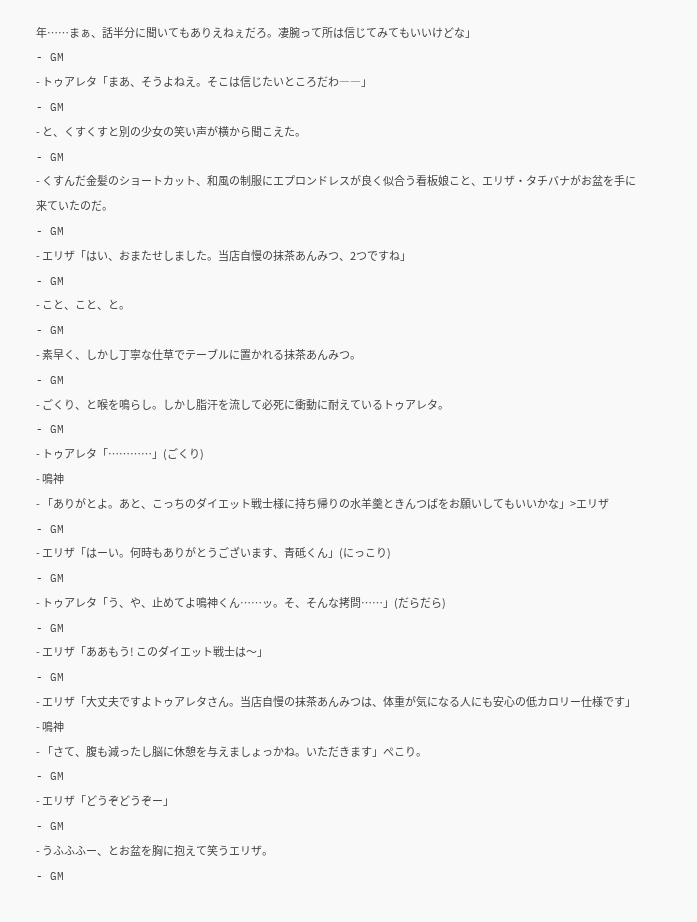年……まぁ、話半分に聞いてもありえねぇだろ。凄腕って所は信じてみてもいいけどな」
- GM
- トゥアレタ「まあ、そうよねえ。そこは信じたいところだわ――」
- GM
- と、くすくすと別の少女の笑い声が横から聞こえた。
- GM
- くすんだ金髪のショートカット、和風の制服にエプロンドレスが良く似合う看板娘こと、エリザ・タチバナがお盆を手に来ていたのだ。
- GM
- エリザ「はい、おまたせしました。当店自慢の抹茶あんみつ、2つですね」
- GM
- こと、こと、と。
- GM
- 素早く、しかし丁寧な仕草でテーブルに置かれる抹茶あんみつ。
- GM
- ごくり、と喉を鳴らし。しかし脂汗を流して必死に衝動に耐えているトゥアレタ。
- GM
- トゥアレタ「…………」(ごくり)
- 鳴神
- 「ありがとよ。あと、こっちのダイエット戦士様に持ち帰りの水羊羹ときんつばをお願いしてもいいかな」>エリザ
- GM
- エリザ「はーい。何時もありがとうございます、青砥くん」(にっこり)
- GM
- トゥアレタ「う、や、止めてよ鳴神くん……ッ。そ、そんな拷問……」(だらだら)
- GM
- エリザ「ああもう! このダイエット戦士は〜」
- GM
- エリザ「大丈夫ですよトゥアレタさん。当店自慢の抹茶あんみつは、体重が気になる人にも安心の低カロリー仕様です」
- 鳴神
- 「さて、腹も減ったし脳に休憩を与えましょっかね。いただきます」ぺこり。
- GM
- エリザ「どうぞどうぞー」
- GM
- うふふふー、とお盆を胸に抱えて笑うエリザ。
- GM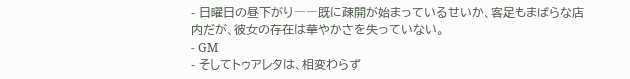- 日曜日の昼下がり――既に疎開が始まっているせいか、客足もまばらな店内だが、彼女の存在は華やかさを失っていない。
- GM
- そしてトゥアレタは、相変わらず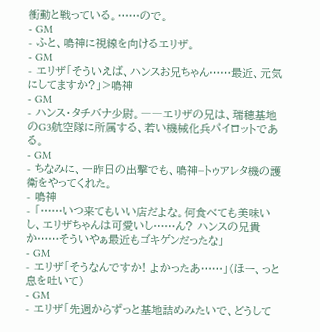衝動と戦っている。……ので。
- GM
- ふと、鳴神に視線を向けるエリザ。
- GM
- エリザ「そういえば、ハンスお兄ちゃん……最近、元気にしてますか?」>鳴神
- GM
- ハンス・タチバナ少尉。――エリザの兄は、瑞穂基地のG3航空隊に所属する、若い機械化兵パイロットである。
- GM
- ちなみに、一昨日の出撃でも、鳴神−トゥアレタ機の護衛をやってくれた。
- 鳴神
- 「……いつ来てもいい店だよな。何食べても美味いし、エリザちゃんは可愛いし……ん? ハンスの兄貴か……そういやぁ最近もゴキゲンだったな」
- GM
- エリザ「そうなんですか! よかったあ……」(ほー、っと息を吐いて)
- GM
- エリザ「先週からずっと基地詰めみたいで、どうして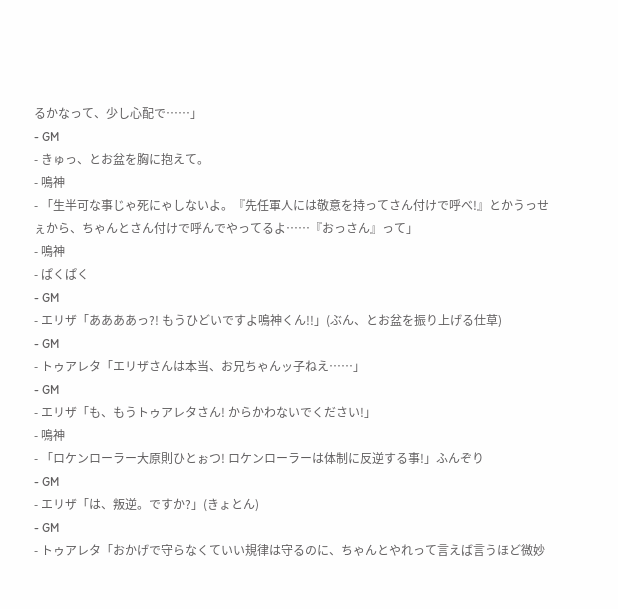るかなって、少し心配で……」
- GM
- きゅっ、とお盆を胸に抱えて。
- 鳴神
- 「生半可な事じゃ死にゃしないよ。『先任軍人には敬意を持ってさん付けで呼べ!』とかうっせぇから、ちゃんとさん付けで呼んでやってるよ……『おっさん』って」
- 鳴神
- ぱくぱく
- GM
- エリザ「ああああっ?! もうひどいですよ鳴神くん!!」(ぶん、とお盆を振り上げる仕草)
- GM
- トゥアレタ「エリザさんは本当、お兄ちゃんッ子ねえ……」
- GM
- エリザ「も、もうトゥアレタさん! からかわないでください!」
- 鳴神
- 「ロケンローラー大原則ひとぉつ! ロケンローラーは体制に反逆する事!」ふんぞり
- GM
- エリザ「は、叛逆。ですか?」(きょとん)
- GM
- トゥアレタ「おかげで守らなくていい規律は守るのに、ちゃんとやれって言えば言うほど微妙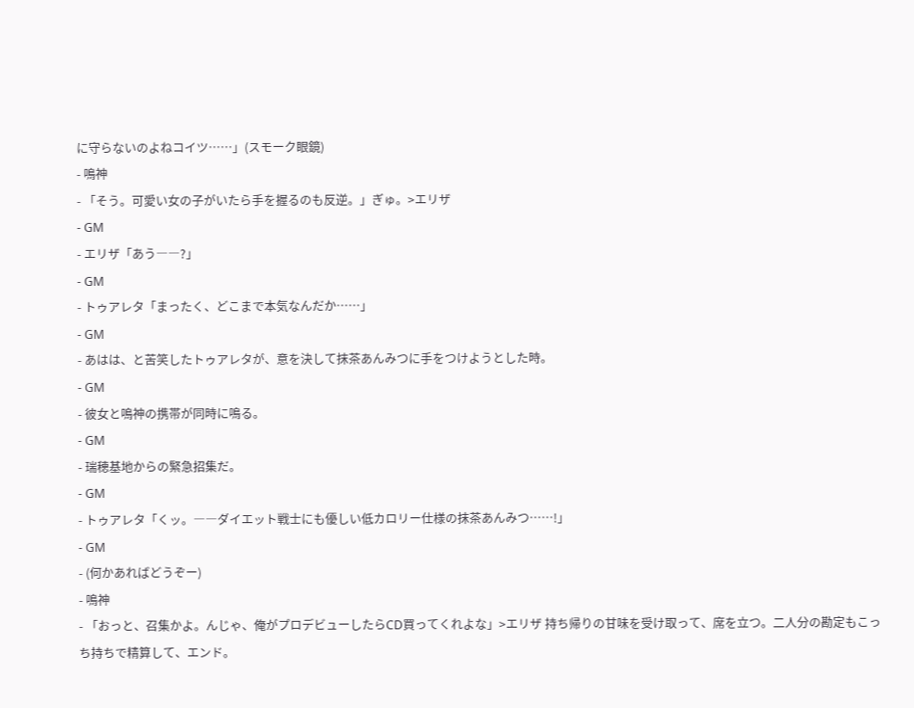に守らないのよねコイツ……」(スモーク眼鏡)
- 鳴神
- 「そう。可愛い女の子がいたら手を握るのも反逆。」ぎゅ。>エリザ
- GM
- エリザ「あう――?」
- GM
- トゥアレタ「まったく、どこまで本気なんだか……」
- GM
- あはは、と苦笑したトゥアレタが、意を決して抹茶あんみつに手をつけようとした時。
- GM
- 彼女と鳴神の携帯が同時に鳴る。
- GM
- 瑞穂基地からの緊急招集だ。
- GM
- トゥアレタ「くッ。――ダイエット戦士にも優しい低カロリー仕様の抹茶あんみつ……!」
- GM
- (何かあればどうぞー)
- 鳴神
- 「おっと、召集かよ。んじゃ、俺がプロデビューしたらCD買ってくれよな」>エリザ 持ち帰りの甘味を受け取って、席を立つ。二人分の勘定もこっち持ちで精算して、エンド。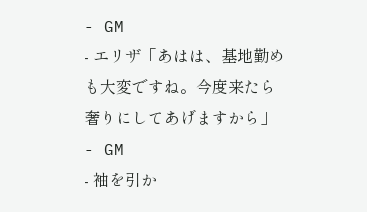- GM
- エリザ「あはは、基地勤めも大変ですね。今度来たら奢りにしてあげますから」
- GM
- 袖を引か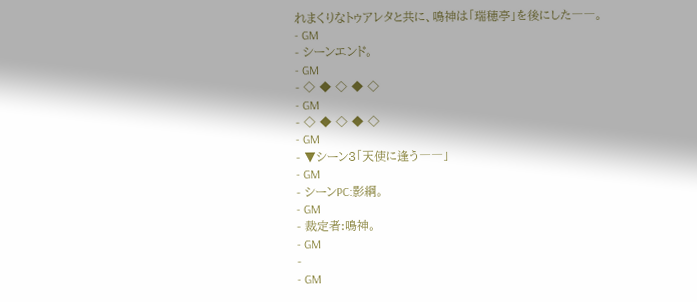れまくりなトゥアレタと共に、鳴神は「瑞穂亭」を後にした――。
- GM
- シーンエンド。
- GM
- ◇ ◆ ◇ ◆ ◇
- GM
- ◇ ◆ ◇ ◆ ◇
- GM
- ▼シーン3「天使に逢う――」
- GM
- シーンPC:影綱。
- GM
- 裁定者:鳴神。
- GM
-
- GM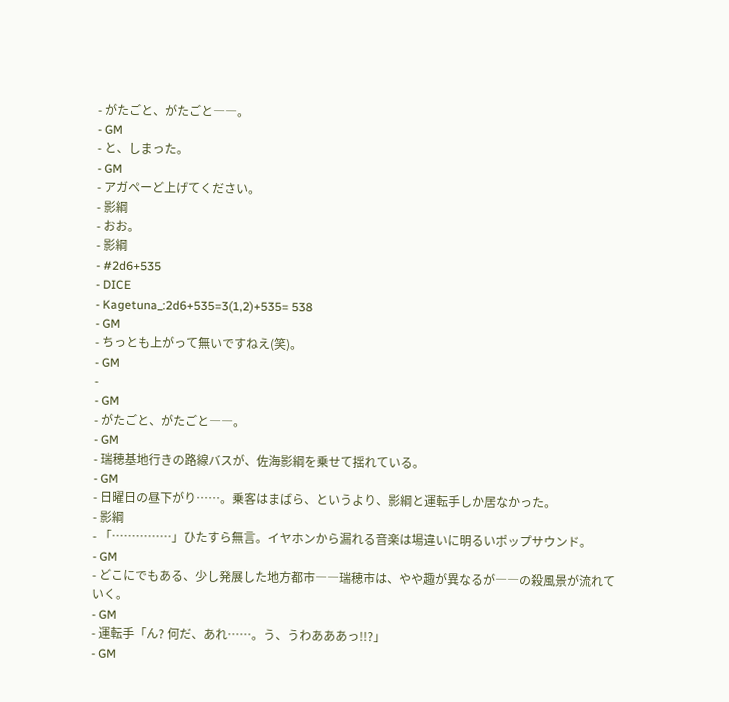- がたごと、がたごと――。
- GM
- と、しまった。
- GM
- アガペーど上げてください。
- 影綱
- おお。
- 影綱
- #2d6+535
- DICE
- Kagetuna_:2d6+535=3(1,2)+535= 538
- GM
- ちっとも上がって無いですねえ(笑)。
- GM
-
- GM
- がたごと、がたごと――。
- GM
- 瑞穂基地行きの路線バスが、佐海影綱を乗せて揺れている。
- GM
- 日曜日の昼下がり……。乗客はまばら、というより、影綱と運転手しか居なかった。
- 影綱
- 「……………」ひたすら無言。イヤホンから漏れる音楽は場違いに明るいポップサウンド。
- GM
- どこにでもある、少し発展した地方都市――瑞穂市は、やや趣が異なるが――の殺風景が流れていく。
- GM
- 運転手「ん? 何だ、あれ……。う、うわあああっ!!?」
- GM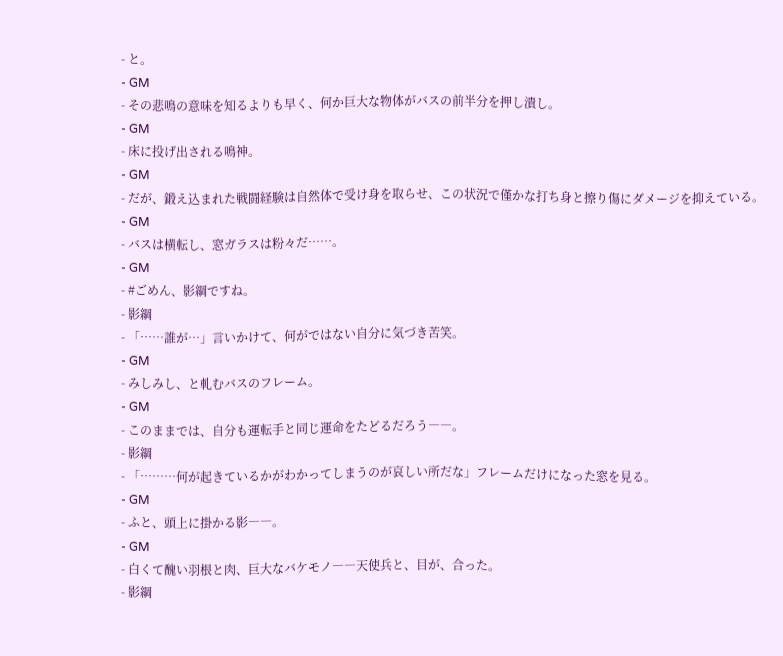- と。
- GM
- その悲鳴の意味を知るよりも早く、何か巨大な物体がバスの前半分を押し潰し。
- GM
- 床に投げ出される鳴神。
- GM
- だが、鍛え込まれた戦闘経験は自然体で受け身を取らせ、この状況で僅かな打ち身と擦り傷にダメージを抑えている。
- GM
- バスは横転し、窓ガラスは粉々だ……。
- GM
- #ごめん、影綱ですね。
- 影綱
- 「……誰が…」言いかけて、何がではない自分に気づき苦笑。
- GM
- みしみし、と軋むバスのフレーム。
- GM
- このままでは、自分も運転手と同じ運命をたどるだろう――。
- 影綱
- 「………何が起きているかがわかってしまうのが哀しい所だな」フレームだけになった窓を見る。
- GM
- ふと、頭上に掛かる影――。
- GM
- 白くて醜い羽根と肉、巨大なバケモノ――天使兵と、目が、合った。
- 影綱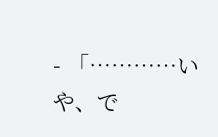- 「…………いや、で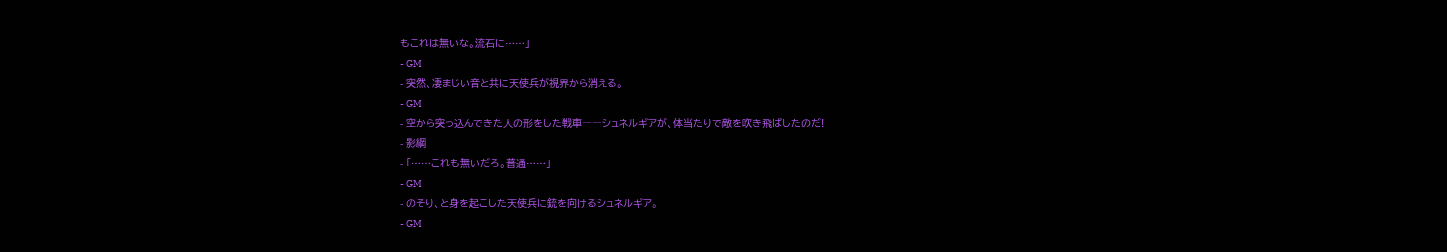もこれは無いな。流石に……」
- GM
- 突然、凄まじい音と共に天使兵が視界から消える。
- GM
- 空から突っ込んできた人の形をした戦車――シュネルギアが、体当たりで敵を吹き飛ばしたのだ!
- 影綱
- 「……これも無いだろ。普通……」
- GM
- のそり、と身を起こした天使兵に銃を向けるシュネルギア。
- GM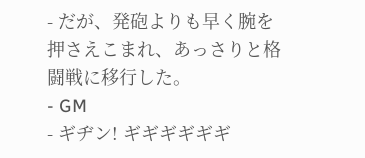- だが、発砲よりも早く腕を押さえこまれ、あっさりと格闘戦に移行した。
- GM
- ギヂン! ギギギギギギ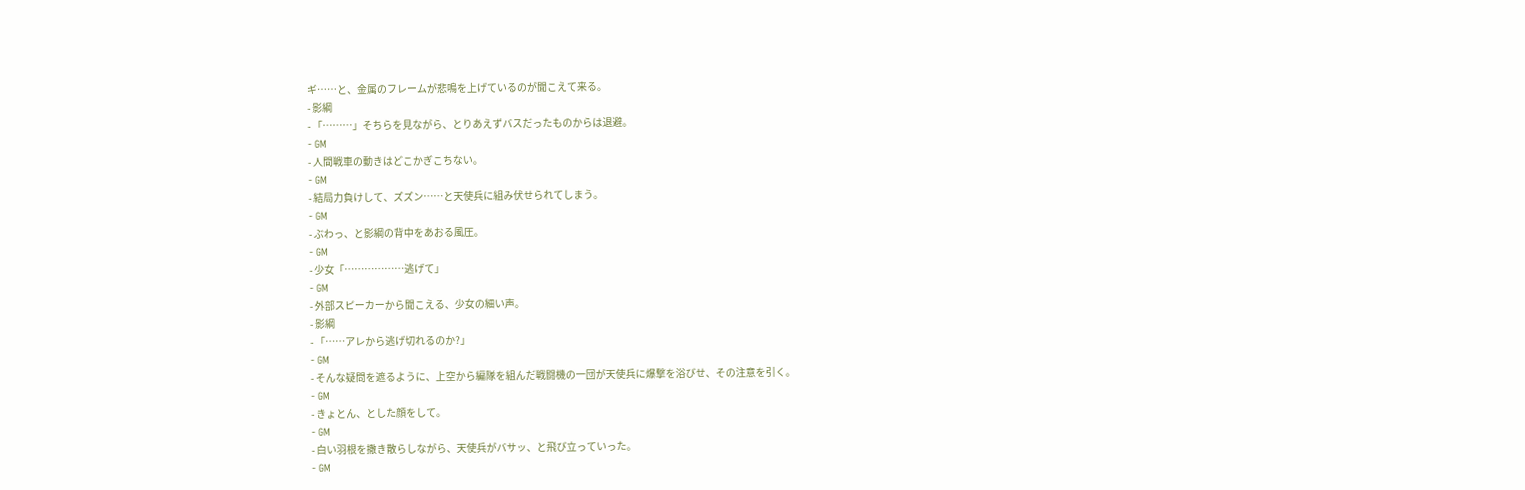ギ……と、金属のフレームが悲鳴を上げているのが聞こえて来る。
- 影綱
- 「………」そちらを見ながら、とりあえずバスだったものからは退避。
- GM
- 人間戦車の動きはどこかぎこちない。
- GM
- 結局力負けして、ズズン……と天使兵に組み伏せられてしまう。
- GM
- ぶわっ、と影綱の背中をあおる風圧。
- GM
- 少女「………………逃げて」
- GM
- 外部スピーカーから聞こえる、少女の細い声。
- 影綱
- 「……アレから逃げ切れるのか?」
- GM
- そんな疑問を遮るように、上空から編隊を組んだ戦闘機の一団が天使兵に爆撃を浴びせ、その注意を引く。
- GM
- きょとん、とした顔をして。
- GM
- 白い羽根を撒き散らしながら、天使兵がバサッ、と飛び立っていった。
- GM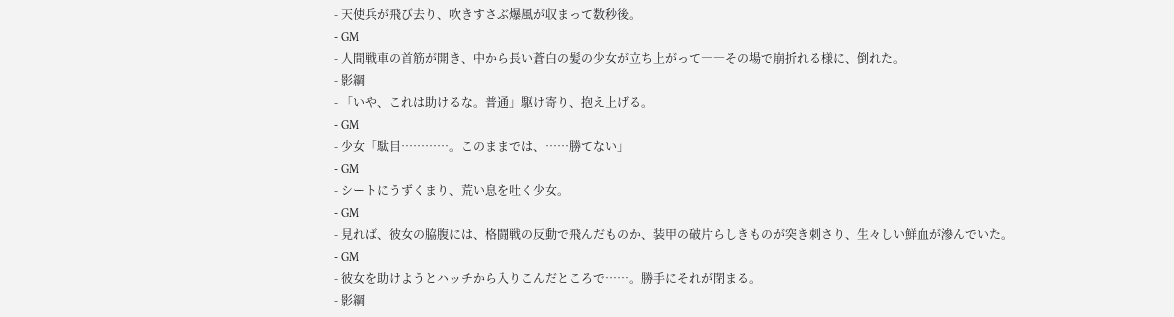- 天使兵が飛び去り、吹きすさぶ爆風が収まって数秒後。
- GM
- 人間戦車の首筋が開き、中から長い蒼白の髪の少女が立ち上がって――その場で崩折れる様に、倒れた。
- 影綱
- 「いや、これは助けるな。普通」駆け寄り、抱え上げる。
- GM
- 少女「駄目…………。このままでは、……勝てない」
- GM
- シートにうずくまり、荒い息を吐く少女。
- GM
- 見れば、彼女の脇腹には、格闘戦の反動で飛んだものか、装甲の破片らしきものが突き刺さり、生々しい鮮血が滲んでいた。
- GM
- 彼女を助けようとハッチから入りこんだところで……。勝手にそれが閉まる。
- 影綱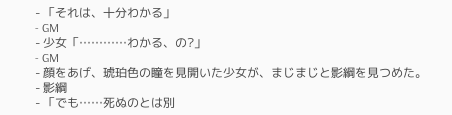- 「それは、十分わかる」
- GM
- 少女「…………わかる、の?」
- GM
- 顔をあげ、琥珀色の瞳を見開いた少女が、まじまじと影綱を見つめた。
- 影綱
- 「でも……死ぬのとは別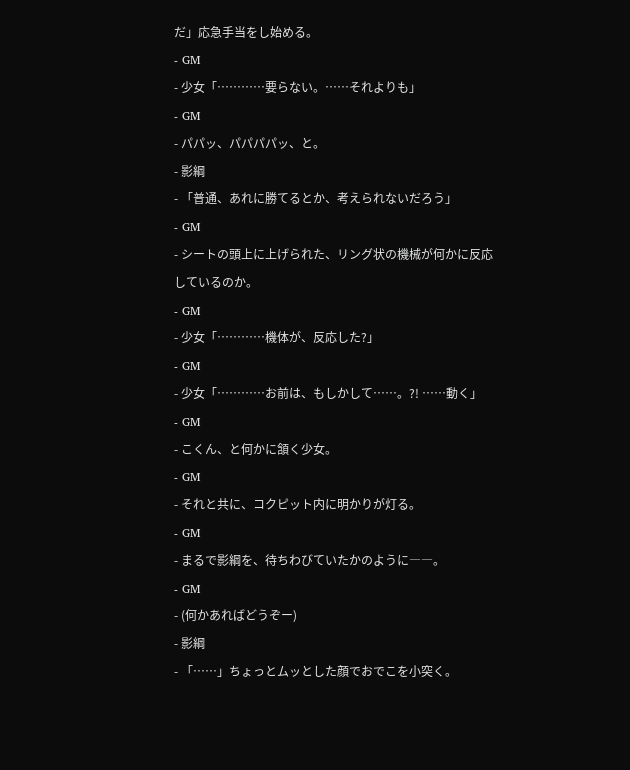だ」応急手当をし始める。
- GM
- 少女「…………要らない。……それよりも」
- GM
- パパッ、パパパパッ、と。
- 影綱
- 「普通、あれに勝てるとか、考えられないだろう」
- GM
- シートの頭上に上げられた、リング状の機械が何かに反応しているのか。
- GM
- 少女「…………機体が、反応した?」
- GM
- 少女「…………お前は、もしかして……。?! ……動く」
- GM
- こくん、と何かに頷く少女。
- GM
- それと共に、コクピット内に明かりが灯る。
- GM
- まるで影綱を、待ちわびていたかのように――。
- GM
- (何かあればどうぞー)
- 影綱
- 「……」ちょっとムッとした顔でおでこを小突く。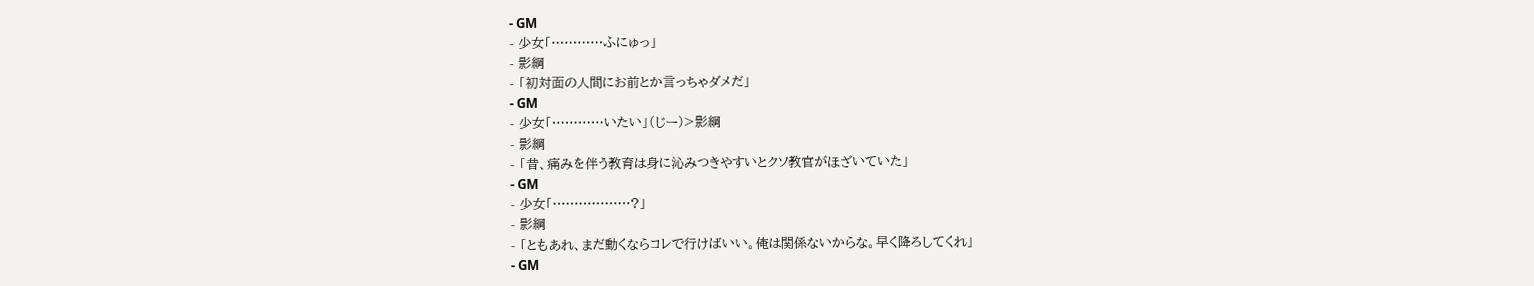- GM
- 少女「…………ふにゅっ」
- 影綱
- 「初対面の人間にお前とか言っちゃダメだ」
- GM
- 少女「…………いたい」(じー)>影綱
- 影綱
- 「昔、痛みを伴う教育は身に沁みつきやすいとクソ教官がほざいていた」
- GM
- 少女「………………?」
- 影綱
- 「ともあれ、まだ動くならコレで行けばいい。俺は関係ないからな。早く降ろしてくれ」
- GM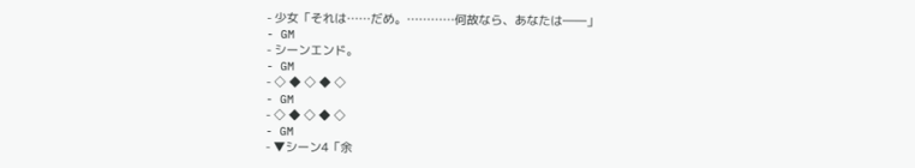- 少女「それは……だめ。…………何故なら、あなたは――」
- GM
- シーンエンド。
- GM
- ◇ ◆ ◇ ◆ ◇
- GM
- ◇ ◆ ◇ ◆ ◇
- GM
- ▼シーン4「余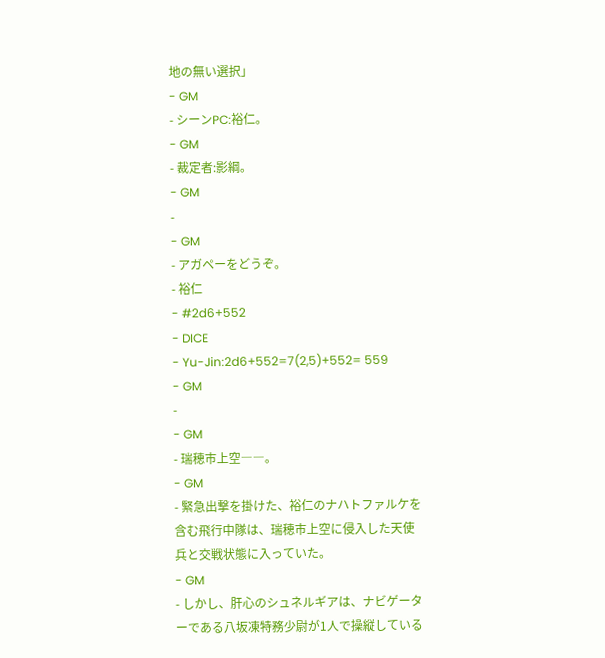地の無い選択」
- GM
- シーンPC:裕仁。
- GM
- 裁定者:影綱。
- GM
-
- GM
- アガペーをどうぞ。
- 裕仁
- #2d6+552
- DICE
- Yu-Jin:2d6+552=7(2,5)+552= 559
- GM
-
- GM
- 瑞穂市上空――。
- GM
- 緊急出撃を掛けた、裕仁のナハトファルケを含む飛行中隊は、瑞穂市上空に侵入した天使兵と交戦状態に入っていた。
- GM
- しかし、肝心のシュネルギアは、ナビゲーターである八坂凍特務少尉が1人で操縦している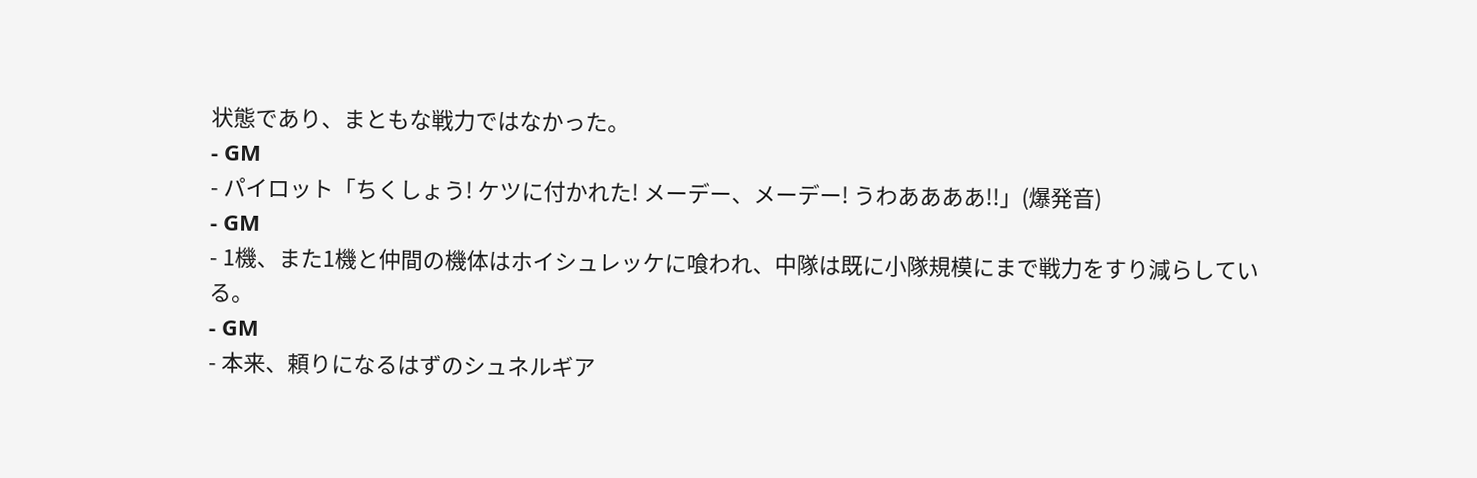状態であり、まともな戦力ではなかった。
- GM
- パイロット「ちくしょう! ケツに付かれた! メーデー、メーデー! うわああああ!!」(爆発音)
- GM
- 1機、また1機と仲間の機体はホイシュレッケに喰われ、中隊は既に小隊規模にまで戦力をすり減らしている。
- GM
- 本来、頼りになるはずのシュネルギア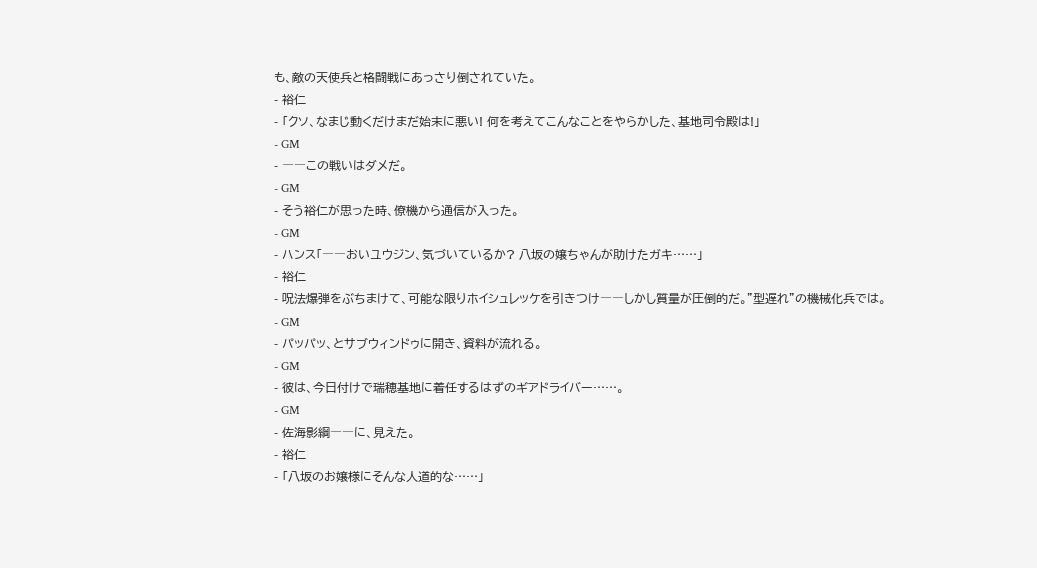も、敵の天使兵と格闘戦にあっさり倒されていた。
- 裕仁
- 「クソ、なまじ動くだけまだ始末に悪い! 何を考えてこんなことをやらかした、基地司令殿は!」
- GM
- ――この戦いはダメだ。
- GM
- そう裕仁が思った時、僚機から通信が入った。
- GM
- ハンス「――おいユウジン、気づいているか? 八坂の嬢ちゃんが助けたガキ……」
- 裕仁
- 呪法爆弾をぶちまけて、可能な限りホイシュレッケを引きつけ――しかし質量が圧倒的だ。"型遅れ"の機械化兵では。
- GM
- パッパッ、とサブウィンドゥに開き、資料が流れる。
- GM
- 彼は、今日付けで瑞穂基地に着任するはずのギアドライバー……。
- GM
- 佐海影綱――に、見えた。
- 裕仁
- 「八坂のお嬢様にそんな人道的な……」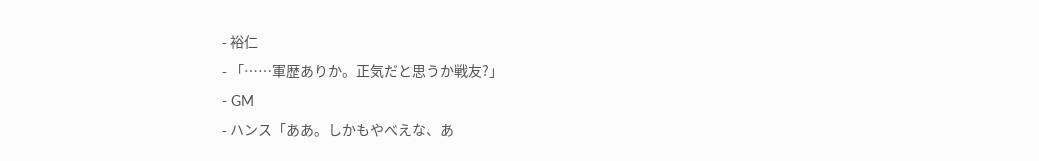- 裕仁
- 「……軍歴ありか。正気だと思うか戦友?」
- GM
- ハンス「ああ。しかもやべえな、あ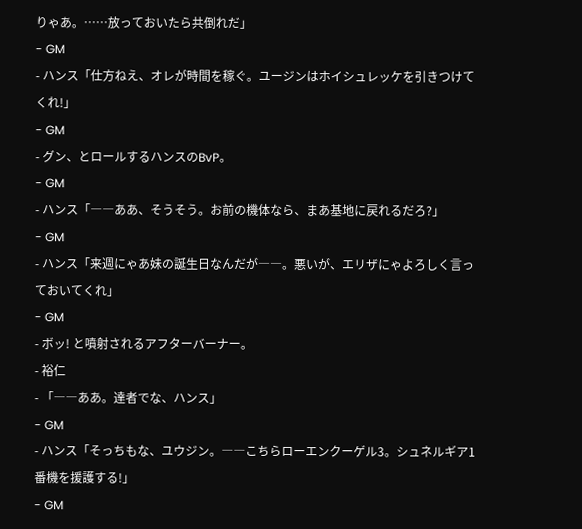りゃあ。……放っておいたら共倒れだ」
- GM
- ハンス「仕方ねえ、オレが時間を稼ぐ。ユージンはホイシュレッケを引きつけてくれ!」
- GM
- グン、とロールするハンスのBvP。
- GM
- ハンス「――ああ、そうそう。お前の機体なら、まあ基地に戻れるだろ?」
- GM
- ハンス「来週にゃあ妹の誕生日なんだが――。悪いが、エリザにゃよろしく言っておいてくれ」
- GM
- ボッ! と噴射されるアフターバーナー。
- 裕仁
- 「――ああ。達者でな、ハンス」
- GM
- ハンス「そっちもな、ユウジン。――こちらローエンクーゲル3。シュネルギア1番機を援護する!」
- GM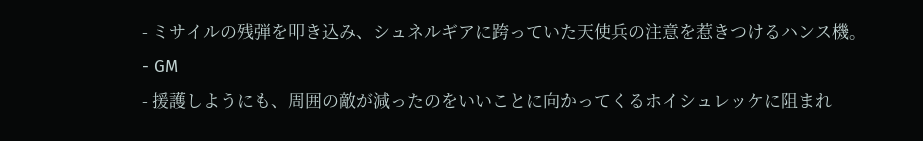- ミサイルの残弾を叩き込み、シュネルギアに跨っていた天使兵の注意を惹きつけるハンス機。
- GM
- 援護しようにも、周囲の敵が減ったのをいいことに向かってくるホイシュレッケに阻まれ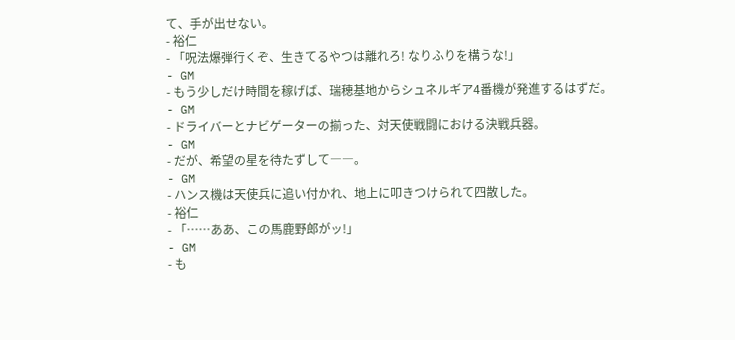て、手が出せない。
- 裕仁
- 「呪法爆弾行くぞ、生きてるやつは離れろ! なりふりを構うな!」
- GM
- もう少しだけ時間を稼げば、瑞穂基地からシュネルギア4番機が発進するはずだ。
- GM
- ドライバーとナビゲーターの揃った、対天使戦闘における決戦兵器。
- GM
- だが、希望の星を待たずして――。
- GM
- ハンス機は天使兵に追い付かれ、地上に叩きつけられて四散した。
- 裕仁
- 「……ああ、この馬鹿野郎がッ!」
- GM
- も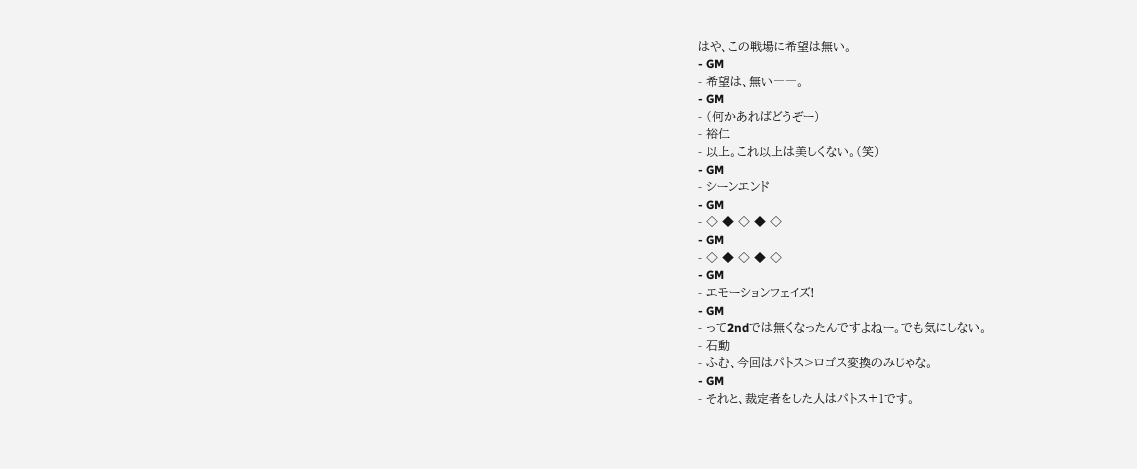はや、この戦場に希望は無い。
- GM
- 希望は、無い――。
- GM
- (何かあればどうぞー)
- 裕仁
- 以上。これ以上は美しくない。(笑)
- GM
- シーンエンド
- GM
- ◇ ◆ ◇ ◆ ◇
- GM
- ◇ ◆ ◇ ◆ ◇
- GM
- エモーションフェイズ!
- GM
- って2ndでは無くなったんですよねー。でも気にしない。
- 石動
- ふむ、今回はパトス>ロゴス変換のみじゃな。
- GM
- それと、裁定者をした人はパトス+1です。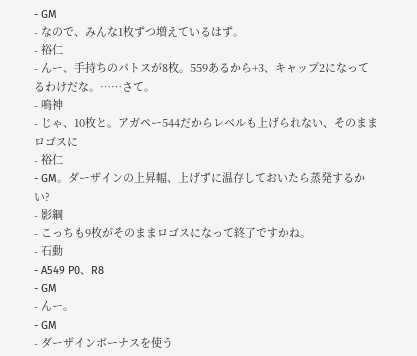- GM
- なので、みんな1枚ずつ増えているはず。
- 裕仁
- んー、手持ちのパトスが8枚。559あるから+3、キャップ2になってるわけだな。……さて。
- 鳴神
- じゃ、10枚と。アガペー544だからレベルも上げられない、そのままロゴスに
- 裕仁
- GM。ダーザインの上昇幅、上げずに温存しておいたら蒸発するかい?
- 影綱
- こっちも9枚がそのままロゴスになって終了ですかね。
- 石動
- A549 P0、R8
- GM
- んー。
- GM
- ダーザインボーナスを使う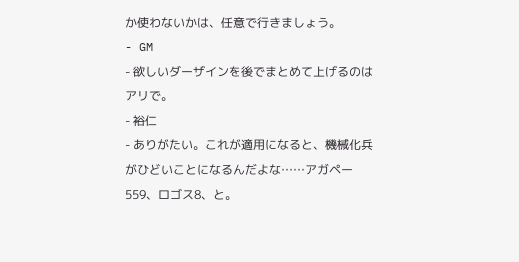か使わないかは、任意で行きましょう。
- GM
- 欲しいダーザインを後でまとめて上げるのはアリで。
- 裕仁
- ありがたい。これが適用になると、機械化兵がひどいことになるんだよな……アガペー559、ロゴス8、と。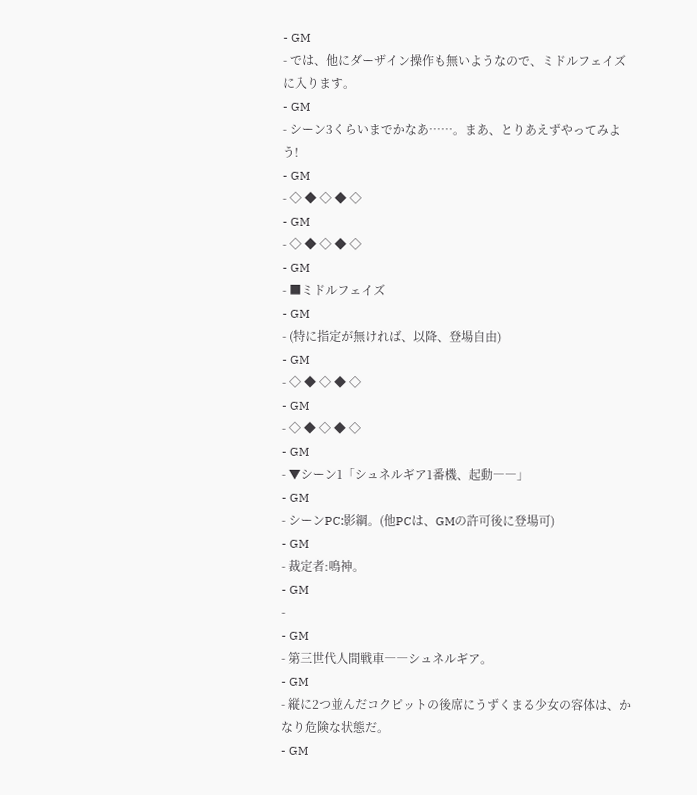- GM
- では、他にダーザイン操作も無いようなので、ミドルフェイズに入ります。
- GM
- シーン3くらいまでかなあ……。まあ、とりあえずやってみよう!
- GM
- ◇ ◆ ◇ ◆ ◇
- GM
- ◇ ◆ ◇ ◆ ◇
- GM
- ■ミドルフェイズ
- GM
- (特に指定が無ければ、以降、登場自由)
- GM
- ◇ ◆ ◇ ◆ ◇
- GM
- ◇ ◆ ◇ ◆ ◇
- GM
- ▼シーン1「シュネルギア1番機、起動――」
- GM
- シーンPC:影綱。(他PCは、GMの許可後に登場可)
- GM
- 裁定者:鳴神。
- GM
-
- GM
- 第三世代人間戦車――シュネルギア。
- GM
- 縦に2つ並んだコクピットの後席にうずくまる少女の容体は、かなり危険な状態だ。
- GM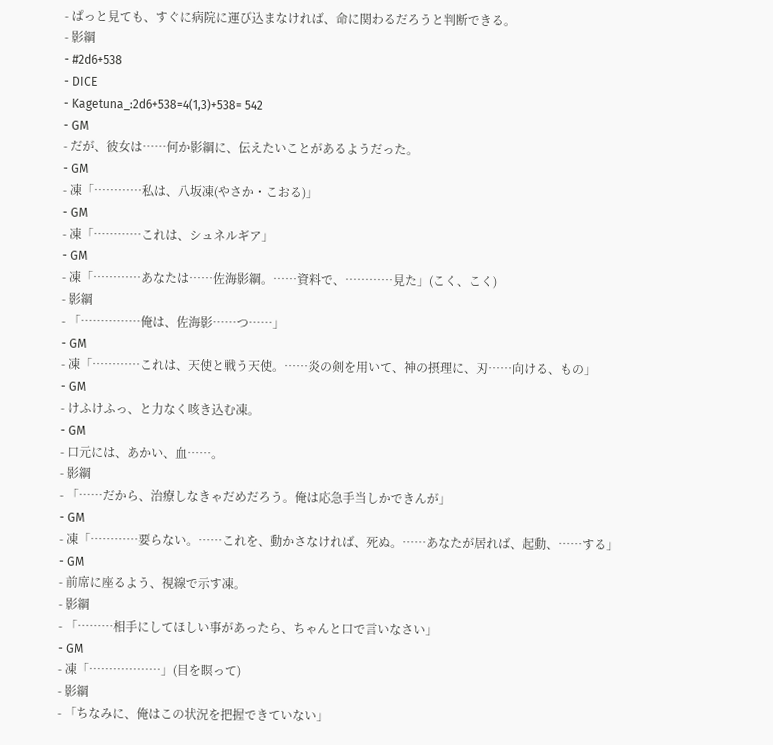- ぱっと見ても、すぐに病院に運び込まなければ、命に関わるだろうと判断できる。
- 影綱
- #2d6+538
- DICE
- Kagetuna_:2d6+538=4(1,3)+538= 542
- GM
- だが、彼女は……何か影綱に、伝えたいことがあるようだった。
- GM
- 凍「…………私は、八坂凍(やさか・こおる)」
- GM
- 凍「…………これは、シュネルギア」
- GM
- 凍「…………あなたは……佐海影綱。……資料で、…………見た」(こく、こく)
- 影綱
- 「……………俺は、佐海影……つ……」
- GM
- 凍「…………これは、天使と戦う天使。……炎の剣を用いて、神の摂理に、刃……向ける、もの」
- GM
- けふけふっ、と力なく咳き込む凍。
- GM
- 口元には、あかい、血……。
- 影綱
- 「……だから、治療しなきゃだめだろう。俺は応急手当しかできんが」
- GM
- 凍「…………要らない。……これを、動かさなければ、死ぬ。……あなたが居れば、起動、……する」
- GM
- 前席に座るよう、視線で示す凍。
- 影綱
- 「………相手にしてほしい事があったら、ちゃんと口で言いなさい」
- GM
- 凍「………………」(目を瞑って)
- 影綱
- 「ちなみに、俺はこの状況を把握できていない」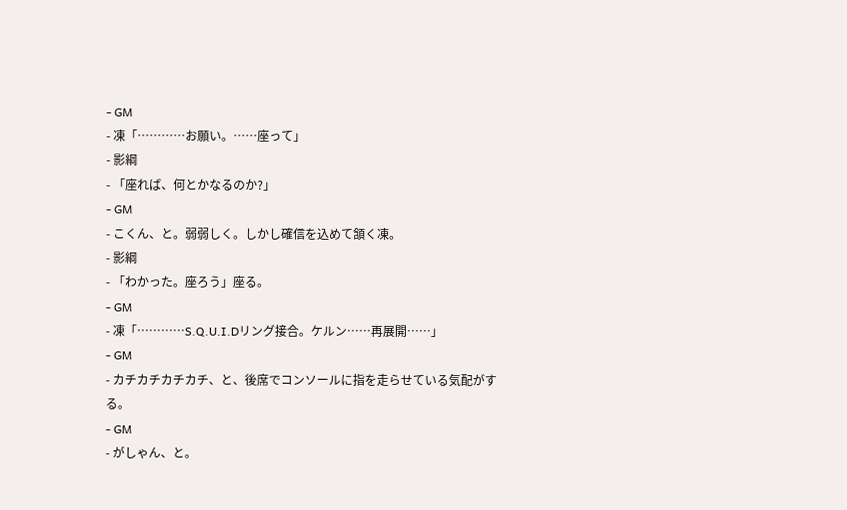- GM
- 凍「…………お願い。……座って」
- 影綱
- 「座れば、何とかなるのか?」
- GM
- こくん、と。弱弱しく。しかし確信を込めて頷く凍。
- 影綱
- 「わかった。座ろう」座る。
- GM
- 凍「…………S.Q.U.I.Dリング接合。ケルン……再展開……」
- GM
- カチカチカチカチ、と、後席でコンソールに指を走らせている気配がする。
- GM
- がしゃん、と。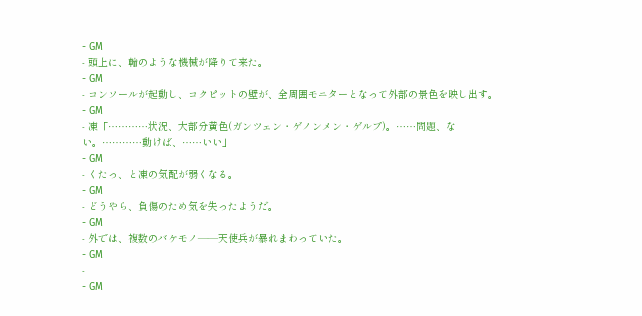- GM
- 頭上に、輪のような機械が降りて来た。
- GM
- コンソールが起動し、コクピットの壁が、全周囲モニターとなって外部の景色を映し出す。
- GM
- 凍「…………状況、大部分黄色(ガンツェン・ゲノンメン・ゲルプ)。……問題、ない。…………動けば、……いい」
- GM
- くたっ、と凍の気配が弱くなる。
- GM
- どうやら、負傷のため気を失ったようだ。
- GM
- 外では、複数のバケモノ――天使兵が暴れまわっていた。
- GM
-
- GM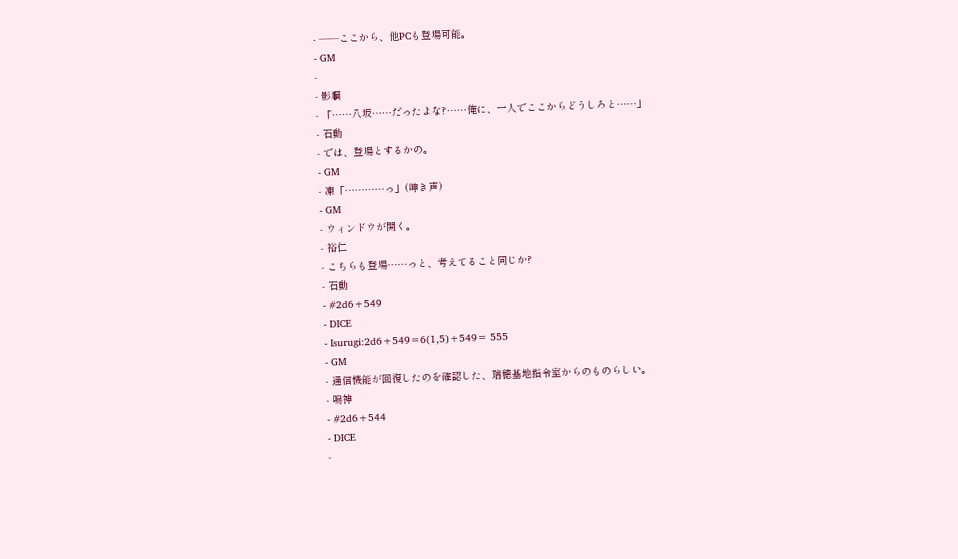- ――ここから、他PCも登場可能。
- GM
-
- 影綱
- 「……八坂……だったよな?……俺に、一人でここからどうしろと……」
- 石動
- では、登場とするかの。
- GM
- 凍「…………っ」(呻き声)
- GM
- ウィンドウが開く。
- 裕仁
- こちらも登場……っと、考えてること同じか?
- 石動
- #2d6+549
- DICE
- Isurugi:2d6+549=6(1,5)+549= 555
- GM
- 通信機能が回復したのを確認した、瑞穂基地指令室からのものらしい。
- 鳴神
- #2d6+544
- DICE
-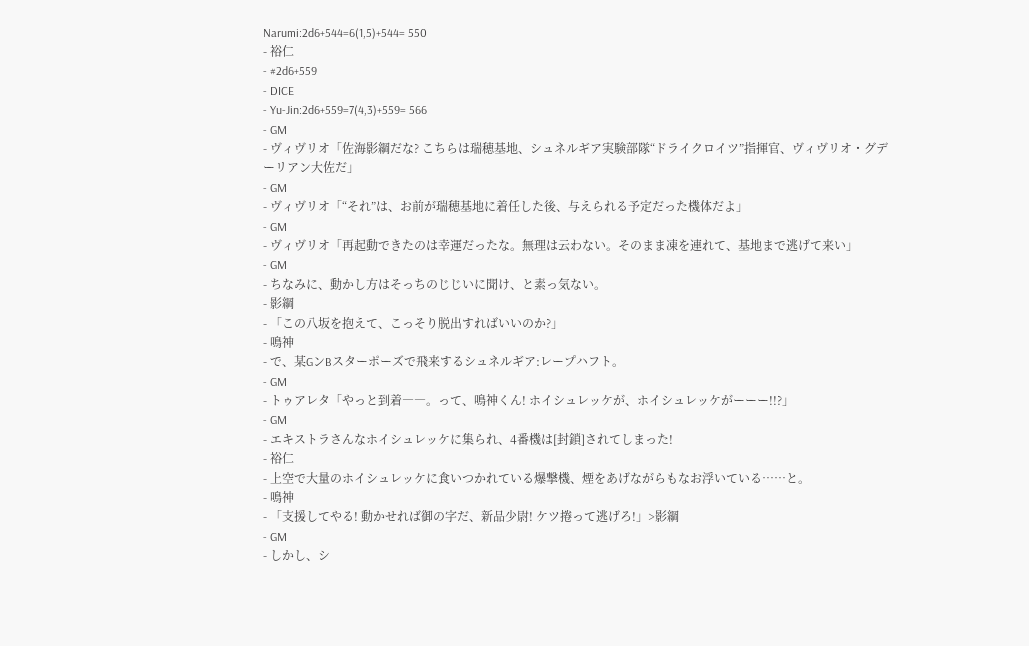Narumi:2d6+544=6(1,5)+544= 550
- 裕仁
- #2d6+559
- DICE
- Yu-Jin:2d6+559=7(4,3)+559= 566
- GM
- ヴィヴリオ「佐海影綱だな? こちらは瑞穂基地、シュネルギア実験部隊“ドライクロイツ”指揮官、ヴィヴリオ・グデーリアン大佐だ」
- GM
- ヴィヴリオ「“それ”は、お前が瑞穂基地に着任した後、与えられる予定だった機体だよ」
- GM
- ヴィヴリオ「再起動できたのは幸運だったな。無理は云わない。そのまま凍を連れて、基地まで逃げて来い」
- GM
- ちなみに、動かし方はそっちのじじいに聞け、と素っ気ない。
- 影綱
- 「この八坂を抱えて、こっそり脱出すればいいのか?」
- 鳴神
- で、某GンBスターポーズで飛来するシュネルギア:レープハフト。
- GM
- トゥアレタ「やっと到着――。って、鳴神くん! ホイシュレッケが、ホイシュレッケがーーー!!?」
- GM
- エキストラさんなホイシュレッケに集られ、4番機は[封鎖]されてしまった!
- 裕仁
- 上空で大量のホイシュレッケに食いつかれている爆撃機、煙をあげながらもなお浮いている……と。
- 鳴神
- 「支援してやる! 動かせれば御の字だ、新品少尉! ケツ捲って逃げろ!」>影綱
- GM
- しかし、シ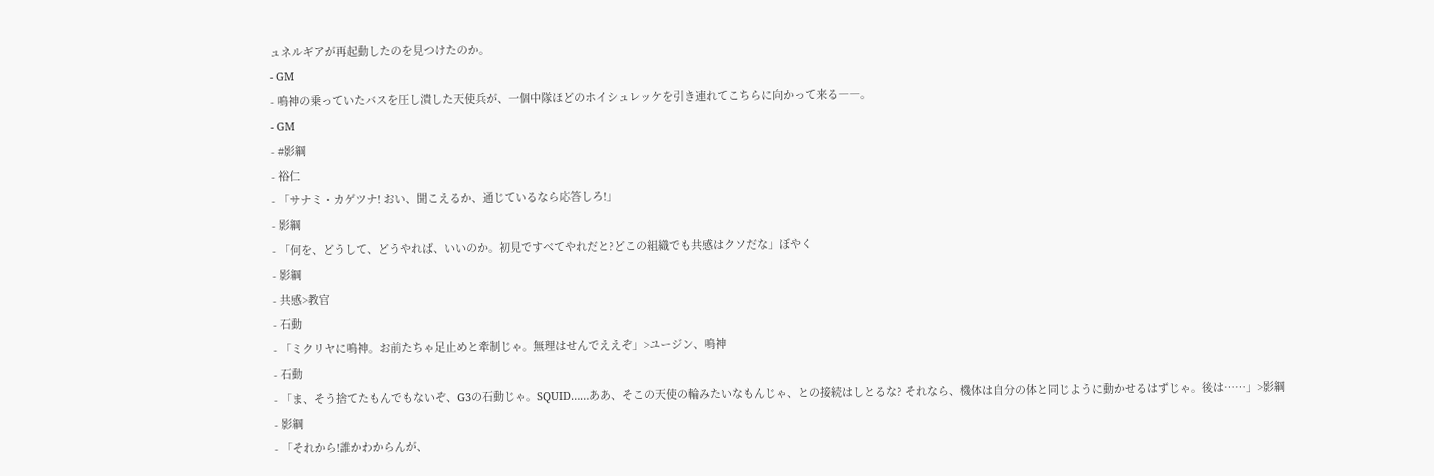ュネルギアが再起動したのを見つけたのか。
- GM
- 鳴神の乗っていたバスを圧し潰した天使兵が、一個中隊ほどのホイシュレッケを引き連れてこちらに向かって来る――。
- GM
- #影綱
- 裕仁
- 「サナミ・カゲツナ! おい、聞こえるか、通じているなら応答しろ!」
- 影綱
- 「何を、どうして、どうやれば、いいのか。初見ですべてやれだと?どこの組織でも共感はクソだな」ぼやく
- 影綱
- 共感>教官
- 石動
- 「ミクリヤに鳴神。お前たちゃ足止めと牽制じゃ。無理はせんでええぞ」>ユージン、鳴神
- 石動
- 「ま、そう捨てたもんでもないぞ、G3の石動じゃ。SQUID……ああ、そこの天使の輪みたいなもんじゃ、との接続はしとるな? それなら、機体は自分の体と同じように動かせるはずじゃ。後は……」>影綱
- 影綱
- 「それから!誰かわからんが、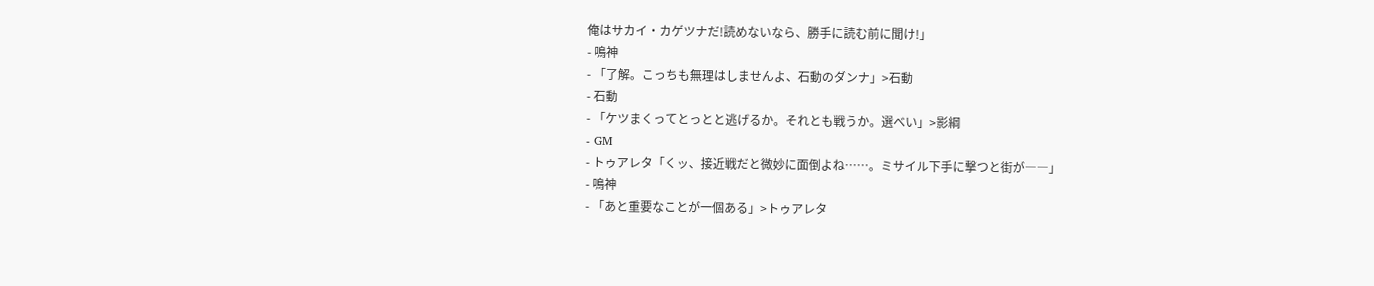俺はサカイ・カゲツナだ!読めないなら、勝手に読む前に聞け!」
- 鳴神
- 「了解。こっちも無理はしませんよ、石動のダンナ」>石動
- 石動
- 「ケツまくってとっとと逃げるか。それとも戦うか。選べい」>影綱
- GM
- トゥアレタ「くッ、接近戦だと微妙に面倒よね……。ミサイル下手に撃つと街が――」
- 鳴神
- 「あと重要なことが一個ある」>トゥアレタ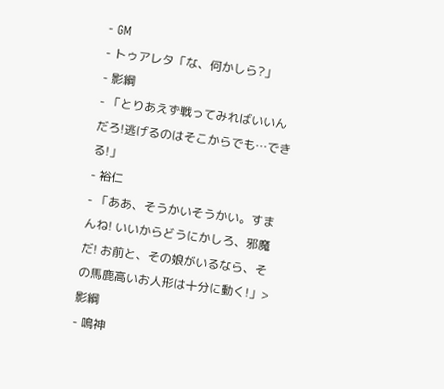- GM
- トゥアレタ「な、何かしら?」
- 影綱
- 「とりあえず戦ってみればいいんだろ!逃げるのはそこからでも…できる!」
- 裕仁
- 「ああ、そうかいそうかい。すまんね! いいからどうにかしろ、邪魔だ! お前と、その娘がいるなら、その馬鹿高いお人形は十分に動く!」>影綱
- 鳴神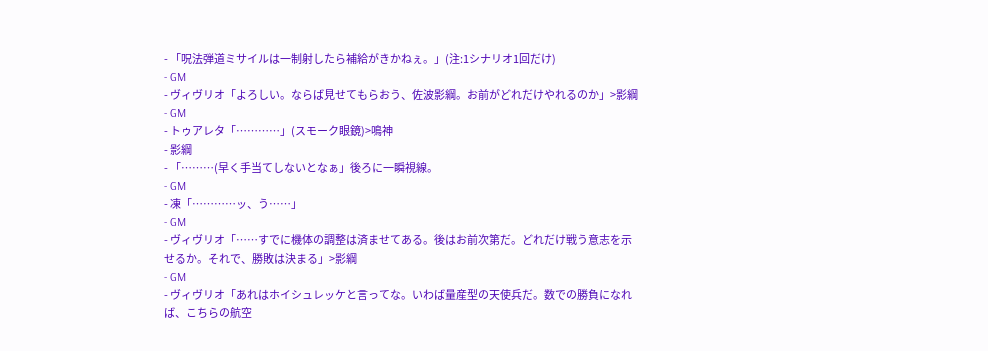- 「呪法弾道ミサイルは一制射したら補給がきかねぇ。」(注:1シナリオ1回だけ)
- GM
- ヴィヴリオ「よろしい。ならば見せてもらおう、佐波影綱。お前がどれだけやれるのか」>影綱
- GM
- トゥアレタ「…………」(スモーク眼鏡)>鳴神
- 影綱
- 「………(早く手当てしないとなぁ」後ろに一瞬視線。
- GM
- 凍「…………ッ、う……」
- GM
- ヴィヴリオ「……すでに機体の調整は済ませてある。後はお前次第だ。どれだけ戦う意志を示せるか。それで、勝敗は決まる」>影綱
- GM
- ヴィヴリオ「あれはホイシュレッケと言ってな。いわば量産型の天使兵だ。数での勝負になれば、こちらの航空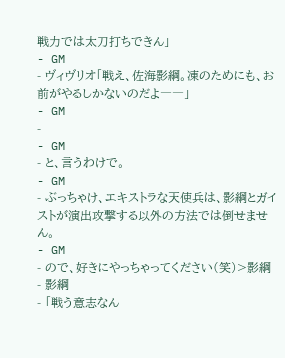戦力では太刀打ちできん」
- GM
- ヴィヴリオ「戦え、佐海影綱。凍のためにも、お前がやるしかないのだよ――」
- GM
-
- GM
- と、言うわけで。
- GM
- ぶっちゃけ、エキストラな天使兵は、影綱とガイストが演出攻撃する以外の方法では倒せません。
- GM
- ので、好きにやっちゃってください(笑)>影綱
- 影綱
- 「戦う意志なん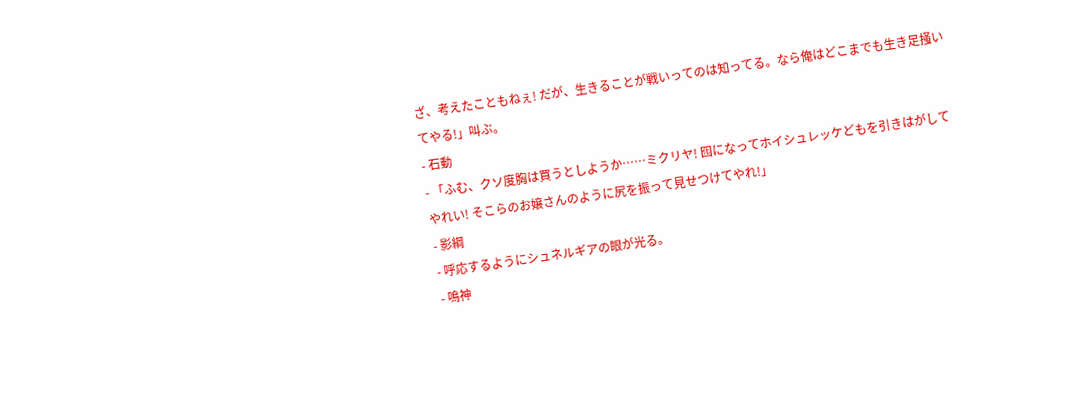ざ、考えたこともねぇ! だが、生きることが戦いってのは知ってる。なら俺はどこまでも生き足掻いてやる!」叫ぶ。
- 石動
- 「ふむ、クソ度胸は買うとしようか……ミクリヤ! 囮になってホイシュレッケどもを引きはがしてやれい! そこらのお嬢さんのように尻を振って見せつけてやれ!」
- 影綱
- 呼応するようにシュネルギアの眼が光る。
- 鳴神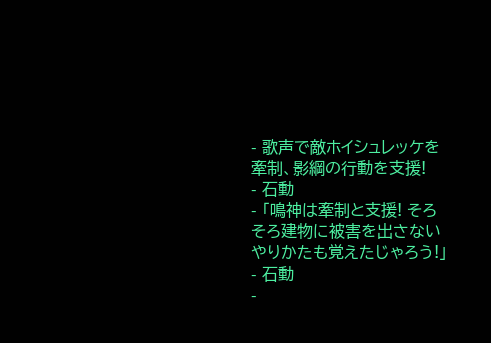- 歌声で敵ホイシュレッケを牽制、影綱の行動を支援!
- 石動
- 「鳴神は牽制と支援! そろそろ建物に被害を出さないやりかたも覚えたじゃろう!」
- 石動
-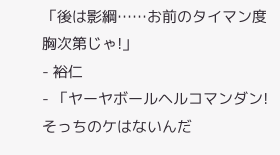「後は影綱……お前のタイマン度胸次第じゃ!」
- 裕仁
- 「ヤーヤボールヘルコマンダン! そっちのケはないんだ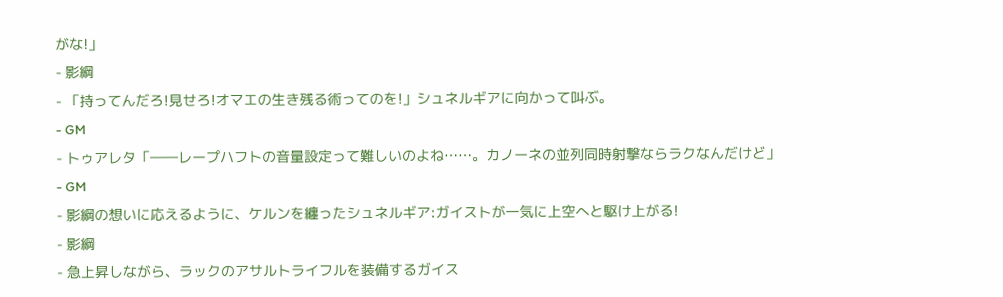がな!」
- 影綱
- 「持ってんだろ!見せろ!オマエの生き残る術ってのを!」シュネルギアに向かって叫ぶ。
- GM
- トゥアレタ「――レープハフトの音量設定って難しいのよね……。カノーネの並列同時射撃ならラクなんだけど」
- GM
- 影綱の想いに応えるように、ケルンを纏ったシュネルギア:ガイストが一気に上空へと駆け上がる!
- 影綱
- 急上昇しながら、ラックのアサルトライフルを装備するガイス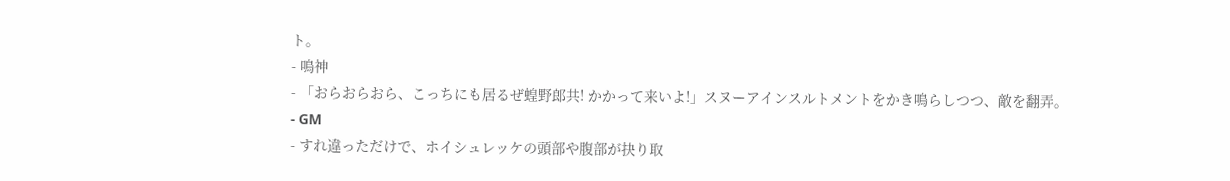ト。
- 鳴神
- 「おらおらおら、こっちにも居るぜ蝗野郎共! かかって来いよ!」スヌーアインスルトメントをかき鳴らしつつ、敵を翻弄。
- GM
- すれ違っただけで、ホイシュレッケの頭部や腹部が抉り取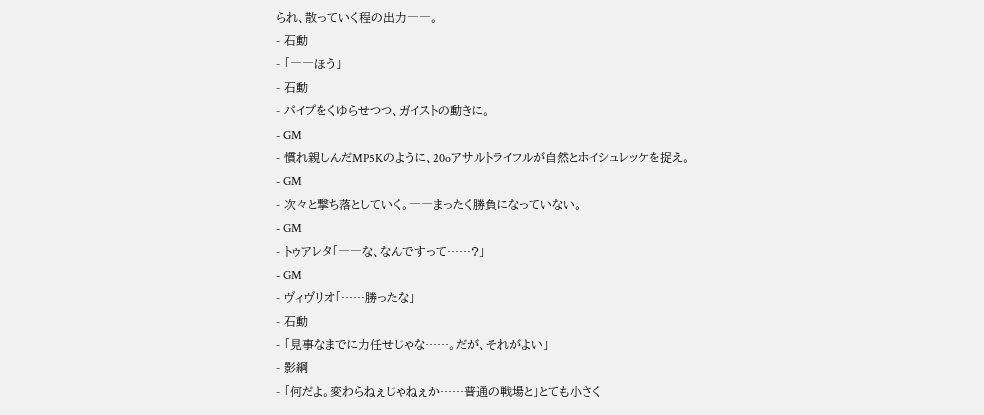られ、散っていく程の出力――。
- 石動
- 「――ほう」
- 石動
- パイプをくゆらせつつ、ガイストの動きに。
- GM
- 慣れ親しんだMP5Kのように、20oアサルトライフルが自然とホイシュレッケを捉え。
- GM
- 次々と撃ち落としていく。――まったく勝負になっていない。
- GM
- トゥアレタ「――な、なんですって……?」
- GM
- ヴィヴリオ「……勝ったな」
- 石動
- 「見事なまでに力任せじゃな……。だが、それがよい」
- 影綱
- 「何だよ。変わらねぇじゃねぇか……普通の戦場と」とても小さく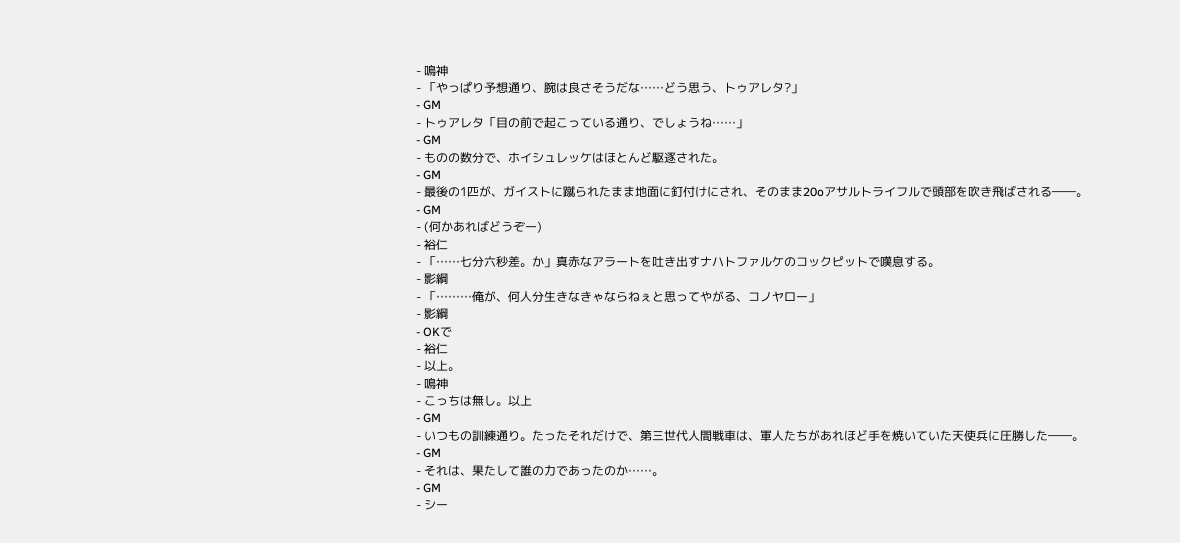- 鳴神
- 「やっぱり予想通り、腕は良さそうだな……どう思う、トゥアレタ?」
- GM
- トゥアレタ「目の前で起こっている通り、でしょうね……」
- GM
- ものの数分で、ホイシュレッケはほとんど駆逐された。
- GM
- 最後の1匹が、ガイストに蹴られたまま地面に釘付けにされ、そのまま20oアサルトライフルで頭部を吹き飛ばされる――。
- GM
- (何かあればどうぞー)
- 裕仁
- 「……七分六秒差。か」真赤なアラートを吐き出すナハトファルケのコックピットで嘆息する。
- 影綱
- 「………俺が、何人分生きなきゃならねぇと思ってやがる、コノヤロー」
- 影綱
- OKで
- 裕仁
- 以上。
- 鳴神
- こっちは無し。以上
- GM
- いつもの訓練通り。たったそれだけで、第三世代人間戦車は、軍人たちがあれほど手を焼いていた天使兵に圧勝した――。
- GM
- それは、果たして誰の力であったのか……。
- GM
- シー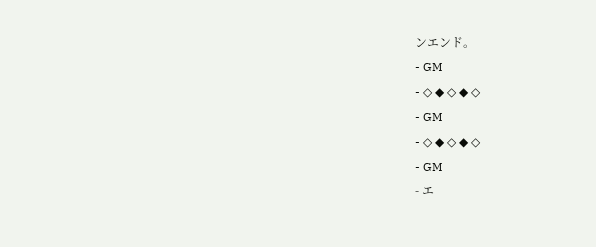ンエンド。
- GM
- ◇ ◆ ◇ ◆ ◇
- GM
- ◇ ◆ ◇ ◆ ◇
- GM
- エ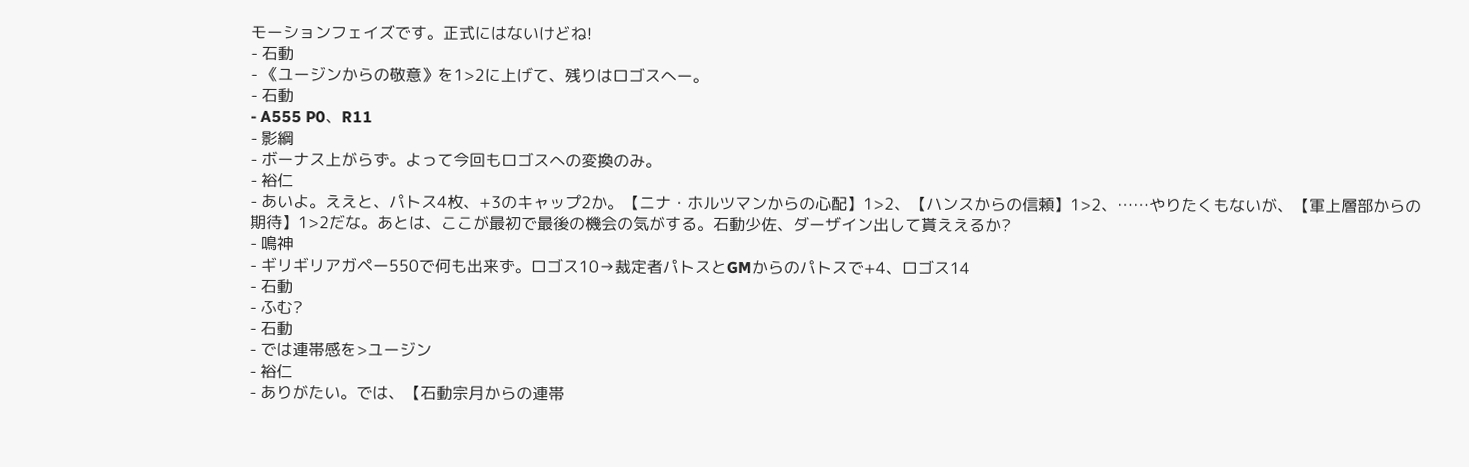モーションフェイズです。正式にはないけどね!
- 石動
- 《ユージンからの敬意》を1>2に上げて、残りはロゴスへー。
- 石動
- A555 P0、R11
- 影綱
- ボーナス上がらず。よって今回もロゴスへの変換のみ。
- 裕仁
- あいよ。ええと、パトス4枚、+3のキャップ2か。【ニナ・ホルツマンからの心配】1>2、【ハンスからの信頼】1>2、……やりたくもないが、【軍上層部からの期待】1>2だな。あとは、ここが最初で最後の機会の気がする。石動少佐、ダーザイン出して貰ええるか?
- 鳴神
- ギリギリアガペー550で何も出来ず。ロゴス10→裁定者パトスとGMからのパトスで+4、ロゴス14
- 石動
- ふむ?
- 石動
- では連帯感を>ユージン
- 裕仁
- ありがたい。では、【石動宗月からの連帯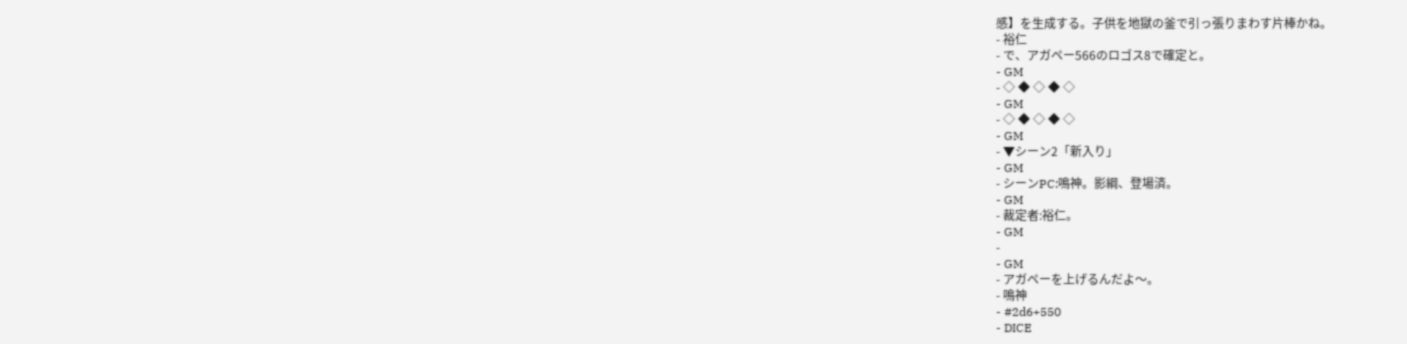感】を生成する。子供を地獄の釜で引っ張りまわす片棒かね。
- 裕仁
- で、アガペー566のロゴス8で確定と。
- GM
- ◇ ◆ ◇ ◆ ◇
- GM
- ◇ ◆ ◇ ◆ ◇
- GM
- ▼シーン2「新入り」
- GM
- シーンPC:鳴神。影綱、登場済。
- GM
- 裁定者:裕仁。
- GM
-
- GM
- アガペーを上げるんだよ〜。
- 鳴神
- #2d6+550
- DICE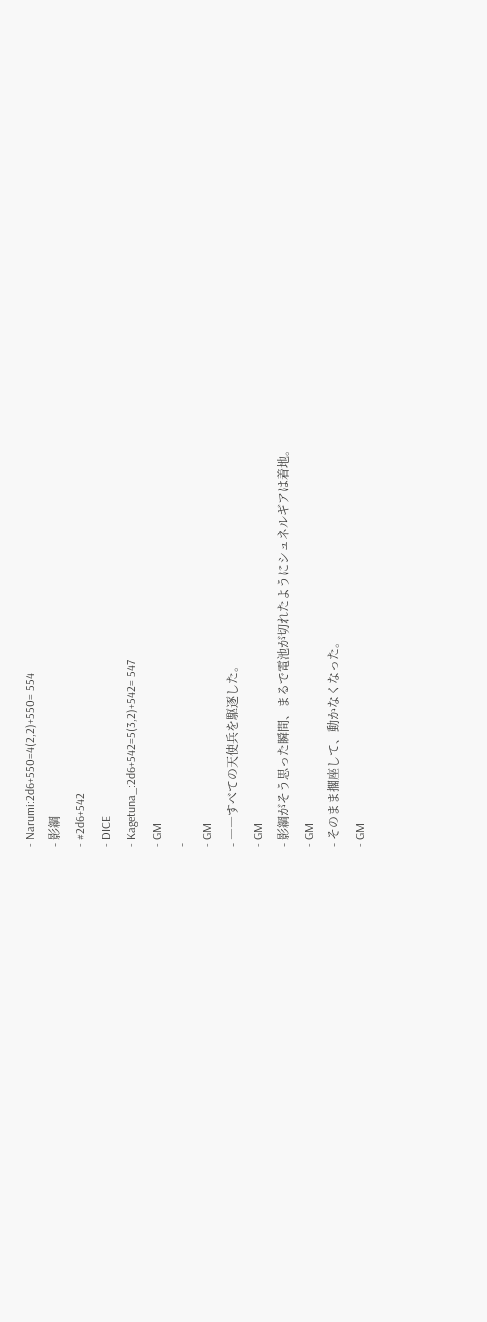- Narumi:2d6+550=4(2,2)+550= 554
- 影綱
- #2d6+542
- DICE
- Kagetuna_:2d6+542=5(3,2)+542= 547
- GM
-
- GM
- ――すべての天使兵を駆逐した。
- GM
- 影綱がそう思った瞬間、まるで電池が切れたようにシュネルギアは着地。
- GM
- そのまま擱座して、動かなくなった。
- GM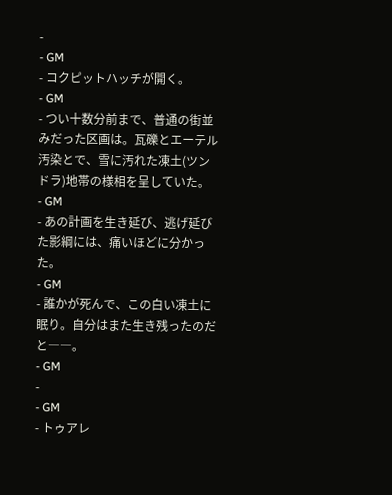-
- GM
- コクピットハッチが開く。
- GM
- つい十数分前まで、普通の街並みだった区画は。瓦礫とエーテル汚染とで、雪に汚れた凍土(ツンドラ)地帯の様相を呈していた。
- GM
- あの計画を生き延び、逃げ延びた影綱には、痛いほどに分かった。
- GM
- 誰かが死んで、この白い凍土に眠り。自分はまた生き残ったのだと――。
- GM
-
- GM
- トゥアレ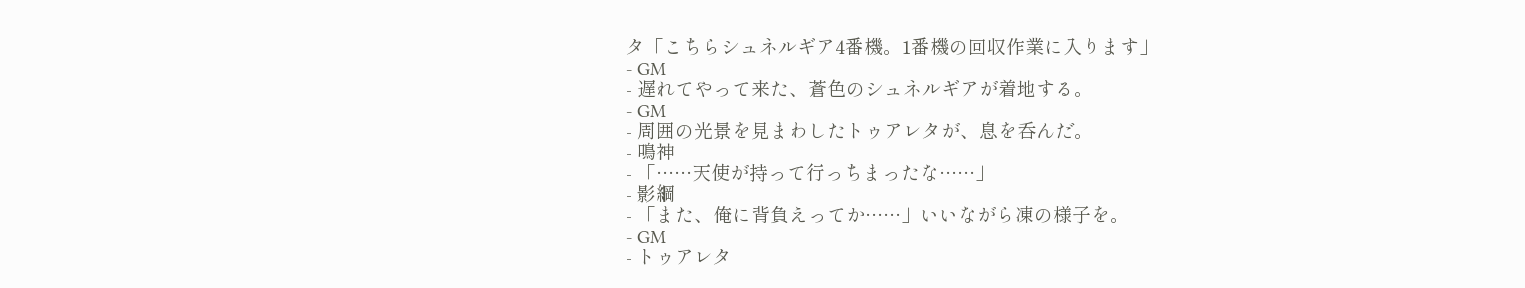タ「こちらシュネルギア4番機。1番機の回収作業に入ります」
- GM
- 遅れてやって来た、蒼色のシュネルギアが着地する。
- GM
- 周囲の光景を見まわしたトゥアレタが、息を呑んだ。
- 鳴神
- 「……天使が持って行っちまったな……」
- 影綱
- 「また、俺に背負えってか……」いいながら凍の様子を。
- GM
- トゥアレタ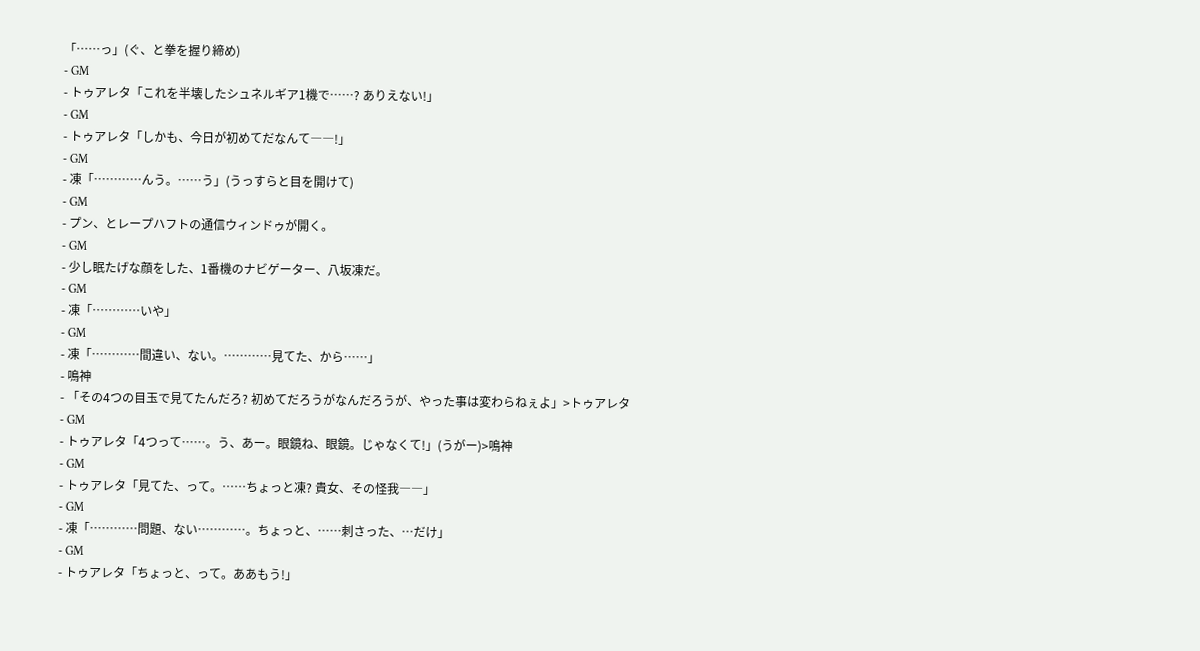「……っ」(ぐ、と拳を握り締め)
- GM
- トゥアレタ「これを半壊したシュネルギア1機で……? ありえない!」
- GM
- トゥアレタ「しかも、今日が初めてだなんて――!」
- GM
- 凍「…………んう。……う」(うっすらと目を開けて)
- GM
- プン、とレープハフトの通信ウィンドゥが開く。
- GM
- 少し眠たげな顔をした、1番機のナビゲーター、八坂凍だ。
- GM
- 凍「…………いや」
- GM
- 凍「…………間違い、ない。…………見てた、から……」
- 鳴神
- 「その4つの目玉で見てたんだろ? 初めてだろうがなんだろうが、やった事は変わらねぇよ」>トゥアレタ
- GM
- トゥアレタ「4つって……。う、あー。眼鏡ね、眼鏡。じゃなくて!」(うがー)>鳴神
- GM
- トゥアレタ「見てた、って。……ちょっと凍? 貴女、その怪我――」
- GM
- 凍「…………問題、ない…………。ちょっと、……刺さった、…だけ」
- GM
- トゥアレタ「ちょっと、って。ああもう!」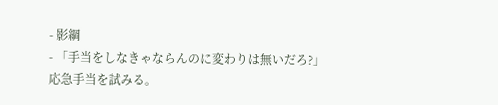- 影綱
- 「手当をしなきゃならんのに変わりは無いだろ?」応急手当を試みる。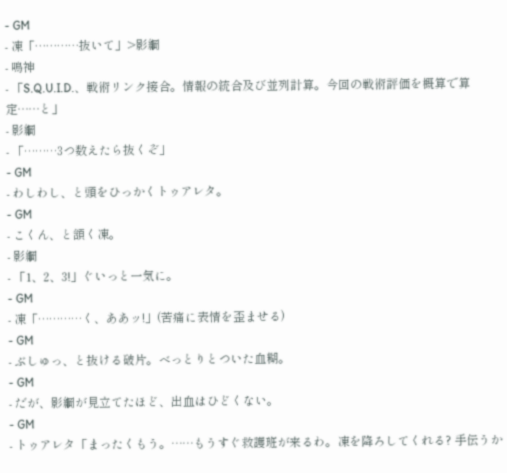- GM
- 凍「…………抜いて」>影綱
- 鳴神
- 「S.Q.U.I.D.、戦術リンク接合。情報の統合及び並列計算。今回の戦術評価を概算で算定……と」
- 影綱
- 「………3つ数えたら抜くぞ」
- GM
- わしわし、と頭をひっかくトゥアレタ。
- GM
- こくん、と頷く凍。
- 影綱
- 「1、2、3!」ぐいっと一気に。
- GM
- 凍「…………く、ああッ!」(苦痛に表情を歪ませる)
- GM
- ぶしゅっ、と抜ける破片。べっとりとついた血糊。
- GM
- だが、影綱が見立てたほど、出血はひどくない。
- GM
- トゥアレタ「まったくもう。……もうすぐ救護班が来るわ。凍を降ろしてくれる? 手伝うか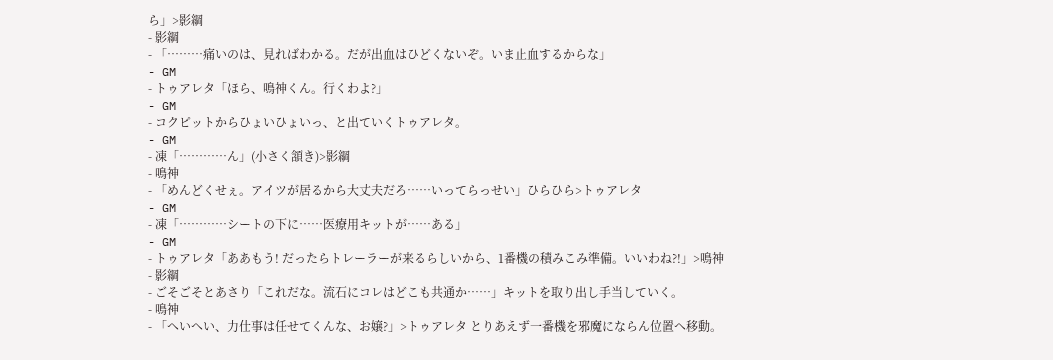ら」>影綱
- 影綱
- 「………痛いのは、見ればわかる。だが出血はひどくないぞ。いま止血するからな」
- GM
- トゥアレタ「ほら、鳴神くん。行くわよ?」
- GM
- コクピットからひょいひょいっ、と出ていくトゥアレタ。
- GM
- 凍「…………ん」(小さく頷き)>影綱
- 鳴神
- 「めんどくせぇ。アイツが居るから大丈夫だろ……いってらっせい」ひらひら>トゥアレタ
- GM
- 凍「…………シートの下に……医療用キットが……ある」
- GM
- トゥアレタ「ああもう! だったらトレーラーが来るらしいから、1番機の積みこみ準備。いいわね?!」>鳴神
- 影綱
- ごそごそとあさり「これだな。流石にコレはどこも共通か……」キットを取り出し手当していく。
- 鳴神
- 「へいへい、力仕事は任せてくんな、お嬢?」>トゥアレタ とりあえず一番機を邪魔にならん位置へ移動。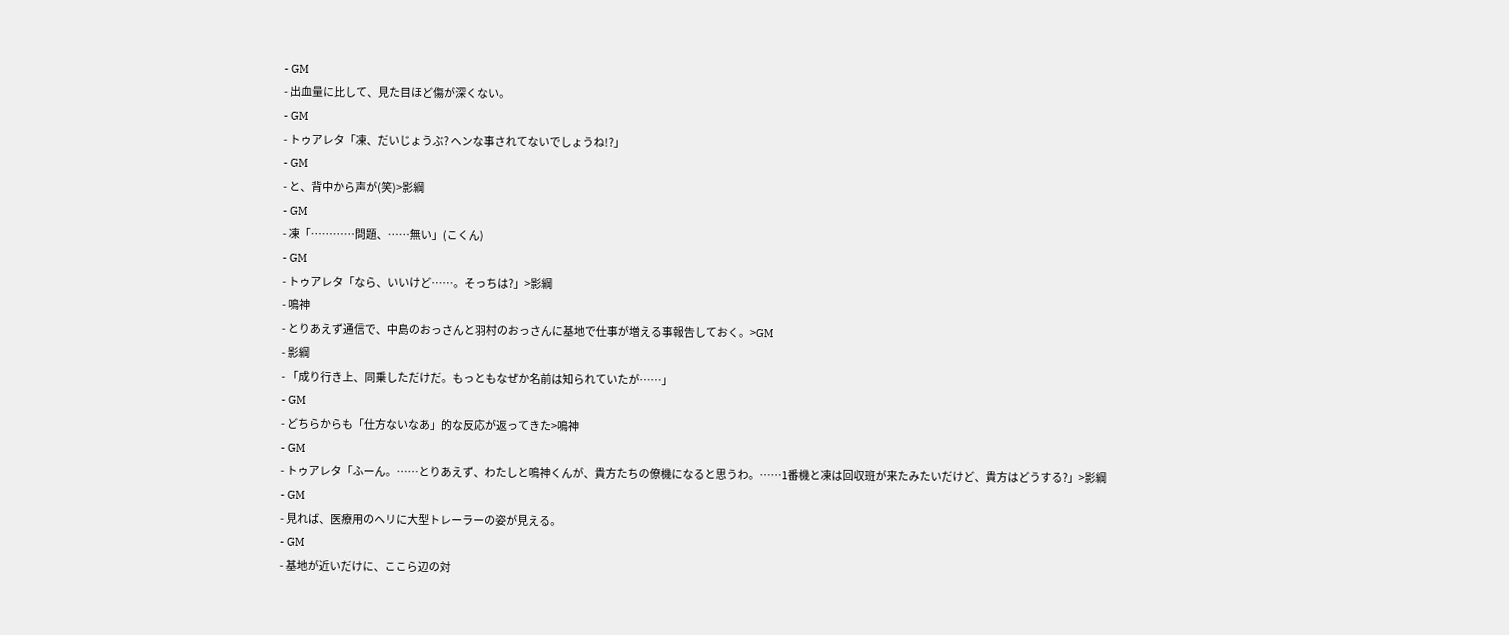- GM
- 出血量に比して、見た目ほど傷が深くない。
- GM
- トゥアレタ「凍、だいじょうぶ? ヘンな事されてないでしょうね!?」
- GM
- と、背中から声が(笑)>影綱
- GM
- 凍「…………問題、……無い」(こくん)
- GM
- トゥアレタ「なら、いいけど……。そっちは?」>影綱
- 鳴神
- とりあえず通信で、中島のおっさんと羽村のおっさんに基地で仕事が増える事報告しておく。>GM
- 影綱
- 「成り行き上、同乗しただけだ。もっともなぜか名前は知られていたが……」
- GM
- どちらからも「仕方ないなあ」的な反応が返ってきた>鳴神
- GM
- トゥアレタ「ふーん。……とりあえず、わたしと鳴神くんが、貴方たちの僚機になると思うわ。……1番機と凍は回収班が来たみたいだけど、貴方はどうする?」>影綱
- GM
- 見れば、医療用のヘリに大型トレーラーの姿が見える。
- GM
- 基地が近いだけに、ここら辺の対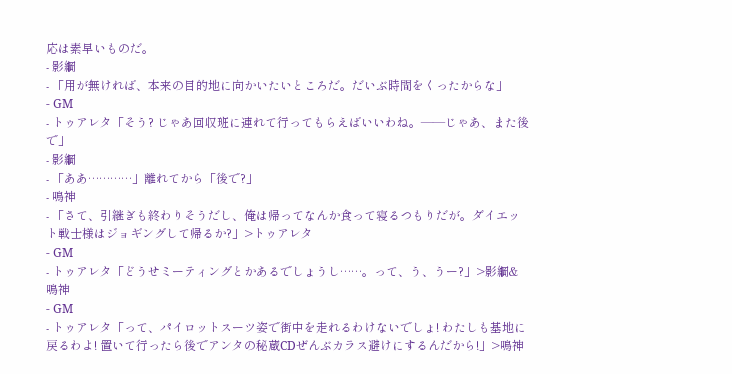応は素早いものだ。
- 影綱
- 「用が無ければ、本来の目的地に向かいたいところだ。だいぶ時間をくったからな」
- GM
- トゥアレタ「そう? じゃあ回収班に連れて行ってもらえばいいわね。――じゃあ、また後で」
- 影綱
- 「ああ…………」離れてから「後で?」
- 鳴神
- 「さて、引継ぎも終わりそうだし、俺は帰ってなんか食って寝るつもりだが。ダイエット戦士様はジョギングして帰るか?」>トゥアレタ
- GM
- トゥアレタ「どうせミーティングとかあるでしょうし……。って、う、うー?」>影綱&鳴神
- GM
- トゥアレタ「って、パイロットスーツ姿で街中を走れるわけないでしょ! わたしも基地に戻るわよ! 置いて行ったら後でアンタの秘蔵CDぜんぶカラス避けにするんだから!」>鳴神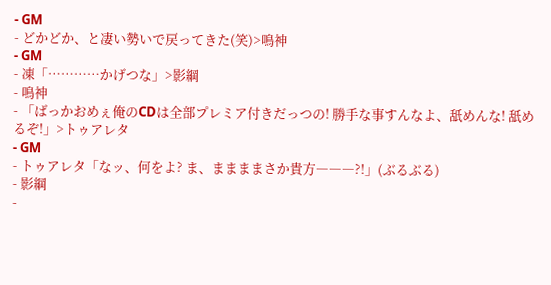- GM
- どかどか、と凄い勢いで戻ってきた(笑)>鳴神
- GM
- 凍「…………かげつな」>影綱
- 鳴神
- 「ばっかおめぇ俺のCDは全部プレミア付きだっつの! 勝手な事すんなよ、舐めんな! 舐めるぞ!」>トゥアレタ
- GM
- トゥアレタ「なッ、何をよ? ま、ままままさか貴方―――?!」(ぶるぶる)
- 影綱
-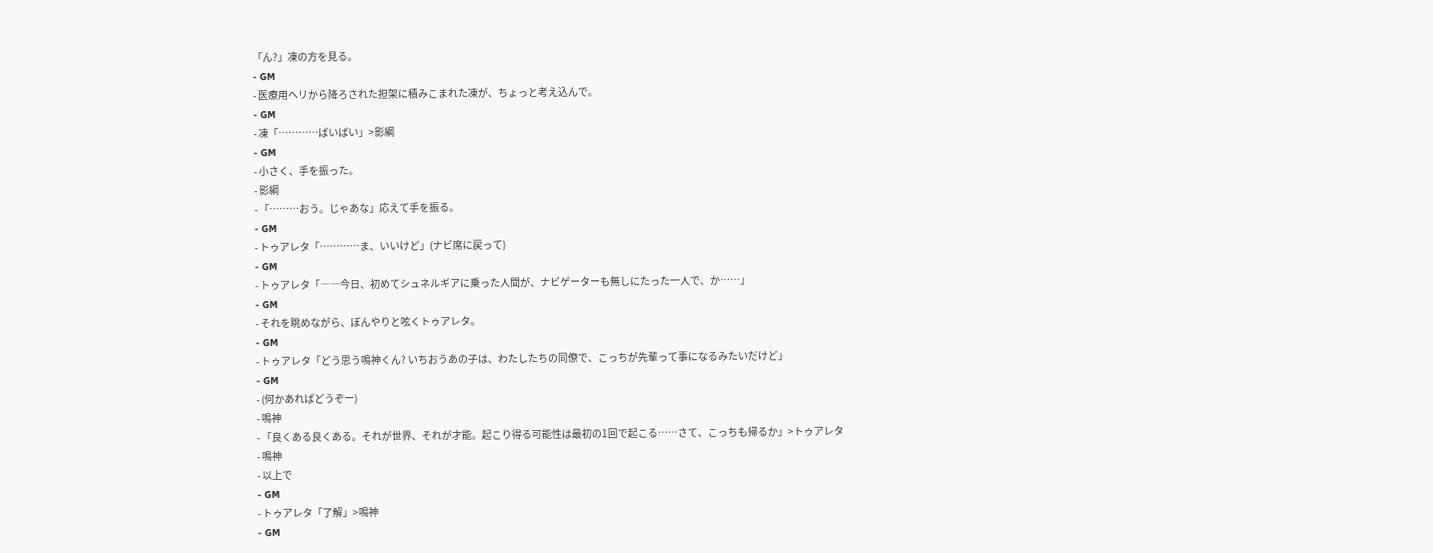「ん?」凍の方を見る。
- GM
- 医療用ヘリから降ろされた担架に積みこまれた凍が、ちょっと考え込んで。
- GM
- 凍「…………ばいばい」>影綱
- GM
- 小さく、手を振った。
- 影綱
- 「………おう。じゃあな」応えて手を振る。
- GM
- トゥアレタ「…………ま、いいけど」(ナビ席に戻って)
- GM
- トゥアレタ「――今日、初めてシュネルギアに乗った人間が、ナビゲーターも無しにたった一人で、か……」
- GM
- それを眺めながら、ぼんやりと呟くトゥアレタ。
- GM
- トゥアレタ「どう思う鳴神くん? いちおうあの子は、わたしたちの同僚で、こっちが先輩って事になるみたいだけど」
- GM
- (何かあればどうぞー)
- 鳴神
- 「良くある良くある。それが世界、それが才能。起こり得る可能性は最初の1回で起こる……さて、こっちも帰るか」>トゥアレタ
- 鳴神
- 以上で
- GM
- トゥアレタ「了解」>鳴神
- GM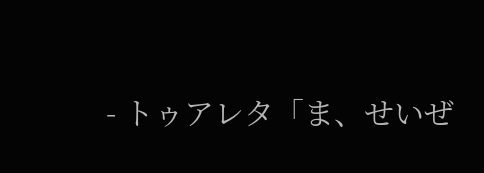- トゥアレタ「ま、せいぜ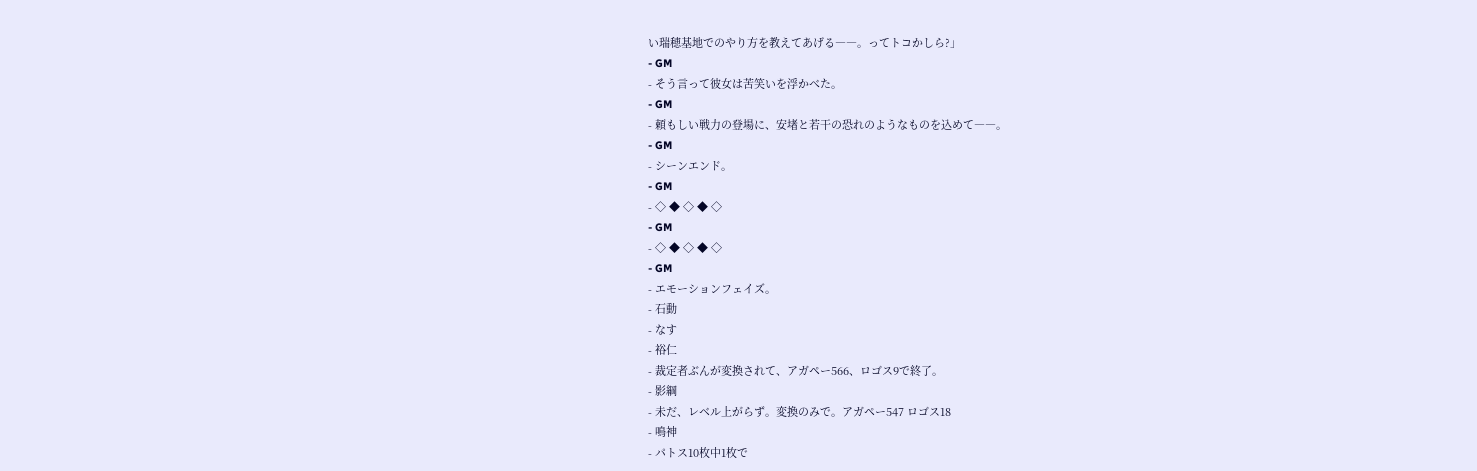い瑞穂基地でのやり方を教えてあげる――。ってトコかしら?」
- GM
- そう言って彼女は苦笑いを浮かべた。
- GM
- 頼もしい戦力の登場に、安堵と若干の恐れのようなものを込めて――。
- GM
- シーンエンド。
- GM
- ◇ ◆ ◇ ◆ ◇
- GM
- ◇ ◆ ◇ ◆ ◇
- GM
- エモーションフェイズ。
- 石動
- なす
- 裕仁
- 裁定者ぶんが変換されて、アガペー566、ロゴス9で終了。
- 影綱
- 未だ、レベル上がらず。変換のみで。アガペー547 ロゴス18
- 鳴神
- パトス10枚中1枚で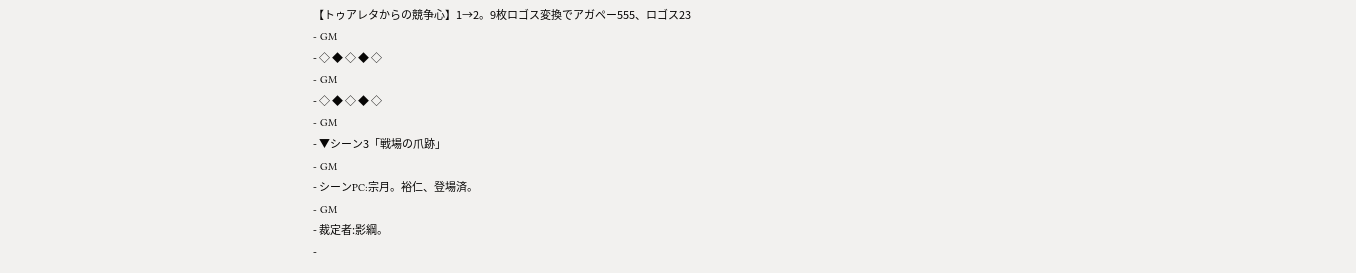【トゥアレタからの競争心】1→2。9枚ロゴス変換でアガペー555、ロゴス23
- GM
- ◇ ◆ ◇ ◆ ◇
- GM
- ◇ ◆ ◇ ◆ ◇
- GM
- ▼シーン3「戦場の爪跡」
- GM
- シーンPC:宗月。裕仁、登場済。
- GM
- 裁定者:影綱。
-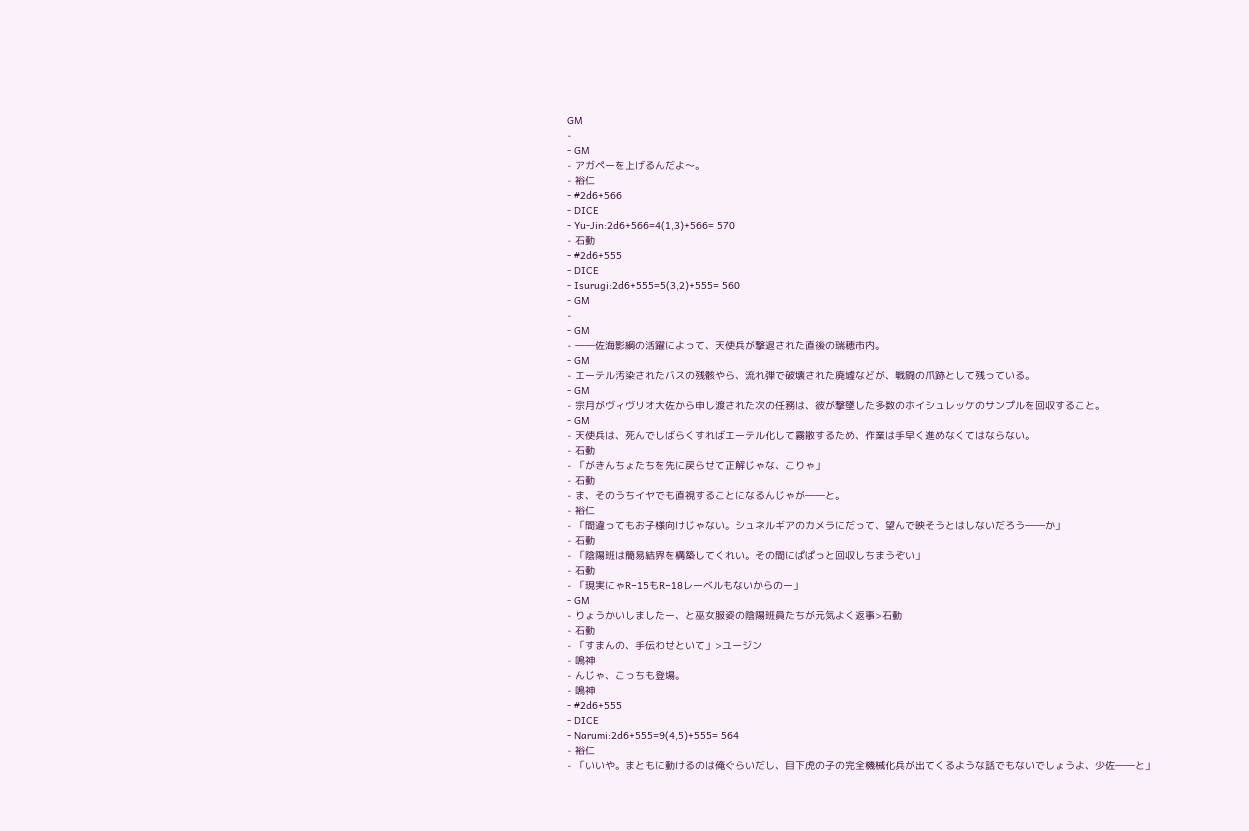GM
-
- GM
- アガペーを上げるんだよ〜。
- 裕仁
- #2d6+566
- DICE
- Yu-Jin:2d6+566=4(1,3)+566= 570
- 石動
- #2d6+555
- DICE
- Isurugi:2d6+555=5(3,2)+555= 560
- GM
-
- GM
- ――佐海影綱の活躍によって、天使兵が撃退された直後の瑞穂市内。
- GM
- エーテル汚染されたバスの残骸やら、流れ弾で破壊された廃墟などが、戦闘の爪跡として残っている。
- GM
- 宗月がヴィヴリオ大佐から申し渡された次の任務は、彼が撃墜した多数のホイシュレッケのサンプルを回収すること。
- GM
- 天使兵は、死んでしばらくすればエーテル化して霧散するため、作業は手早く進めなくてはならない。
- 石動
- 「がきんちょたちを先に戻らせて正解じゃな、こりゃ」
- 石動
- ま、そのうちイヤでも直視することになるんじゃが――と。
- 裕仁
- 「間違ってもお子様向けじゃない。シュネルギアのカメラにだって、望んで映そうとはしないだろう――か」
- 石動
- 「陰陽班は簡易結界を構築してくれい。その間にぱぱっと回収しちまうぞい」
- 石動
- 「現実にゃR−15もR−18レーベルもないからのー」
- GM
- りょうかいしましたー、と巫女服姿の陰陽班員たちが元気よく返事>石動
- 石動
- 「すまんの、手伝わせといて」>ユージン
- 鳴神
- んじゃ、こっちも登場。
- 鳴神
- #2d6+555
- DICE
- Narumi:2d6+555=9(4,5)+555= 564
- 裕仁
- 「いいや。まともに動けるのは俺ぐらいだし、目下虎の子の完全機械化兵が出てくるような話でもないでしょうよ、少佐――と」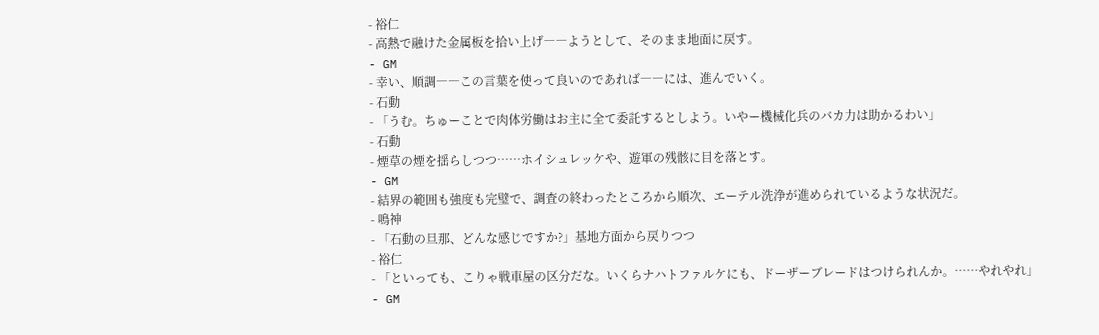- 裕仁
- 高熱で融けた金属板を拾い上げ――ようとして、そのまま地面に戻す。
- GM
- 幸い、順調――この言葉を使って良いのであれば――には、進んでいく。
- 石動
- 「うむ。ちゅーことで肉体労働はお主に全て委託するとしよう。いやー機械化兵のバカ力は助かるわい」
- 石動
- 煙草の煙を揺らしつつ……ホイシュレッケや、遊軍の残骸に目を落とす。
- GM
- 結界の範囲も強度も完璧で、調査の終わったところから順次、エーテル洗浄が進められているような状況だ。
- 鳴神
- 「石動の旦那、どんな感じですか?」基地方面から戻りつつ
- 裕仁
- 「といっても、こりゃ戦車屋の区分だな。いくらナハトファルケにも、ドーザーブレードはつけられんか。……やれやれ」
- GM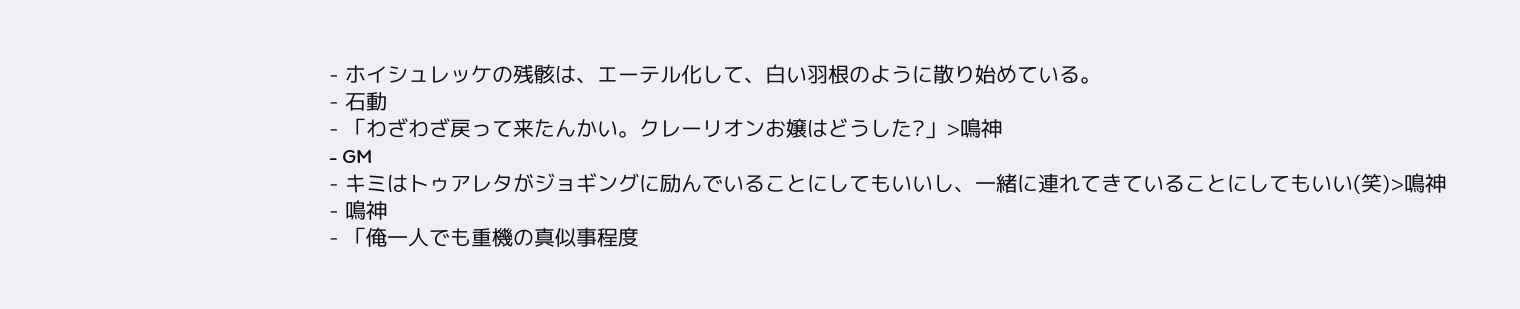- ホイシュレッケの残骸は、エーテル化して、白い羽根のように散り始めている。
- 石動
- 「わざわざ戻って来たんかい。クレーリオンお嬢はどうした?」>鳴神
- GM
- キミはトゥアレタがジョギングに励んでいることにしてもいいし、一緒に連れてきていることにしてもいい(笑)>鳴神
- 鳴神
- 「俺一人でも重機の真似事程度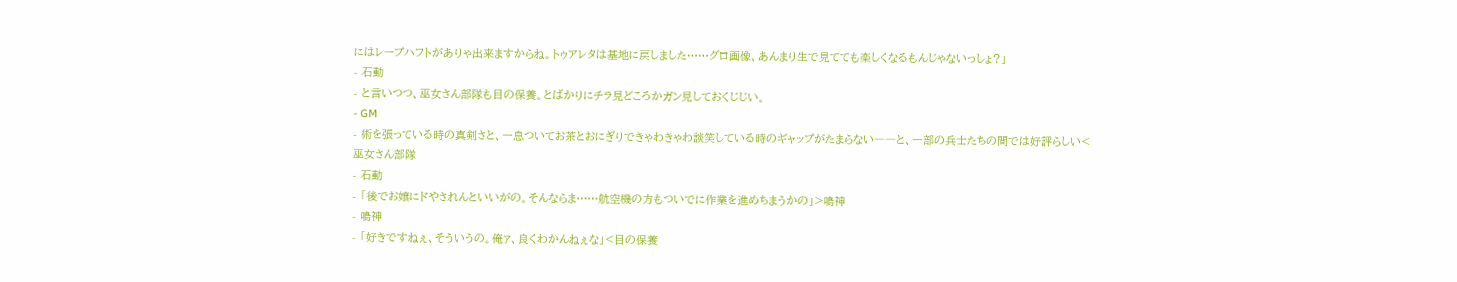にはレープハフトがありゃ出来ますからね。トゥアレタは基地に戻しました……グロ画像、あんまり生で見てても楽しくなるもんじゃないっしょ?」
- 石動
- と言いつつ、巫女さん部隊も目の保養。とばかりにチラ見どころかガン見しておくじじい。
- GM
- 術を張っている時の真剣さと、一息ついてお茶とおにぎりできゃわきゃわ談笑している時のギャップがたまらない――と、一部の兵士たちの間では好評らしい<巫女さん部隊
- 石動
- 「後でお嬢にドやされんといいがの。そんならま……航空機の方もついでに作業を進めちまうかの」>鳴神
- 鳴神
- 「好きですねぇ、そういうの。俺ァ、良くわかんねぇな」<目の保養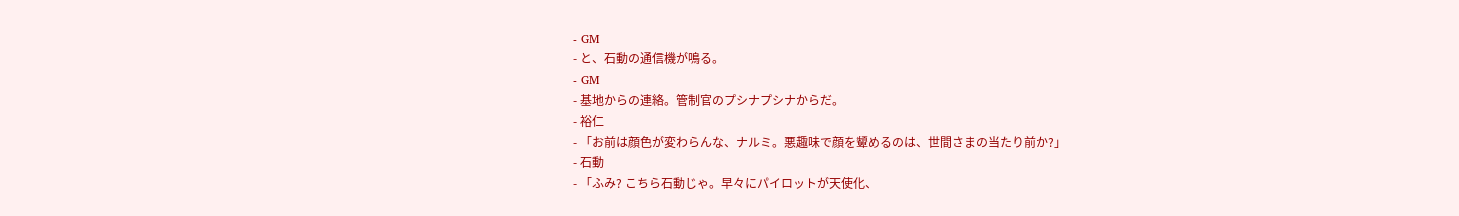- GM
- と、石動の通信機が鳴る。
- GM
- 基地からの連絡。管制官のプシナプシナからだ。
- 裕仁
- 「お前は顔色が変わらんな、ナルミ。悪趣味で顔を顰めるのは、世間さまの当たり前か?」
- 石動
- 「ふみ? こちら石動じゃ。早々にパイロットが天使化、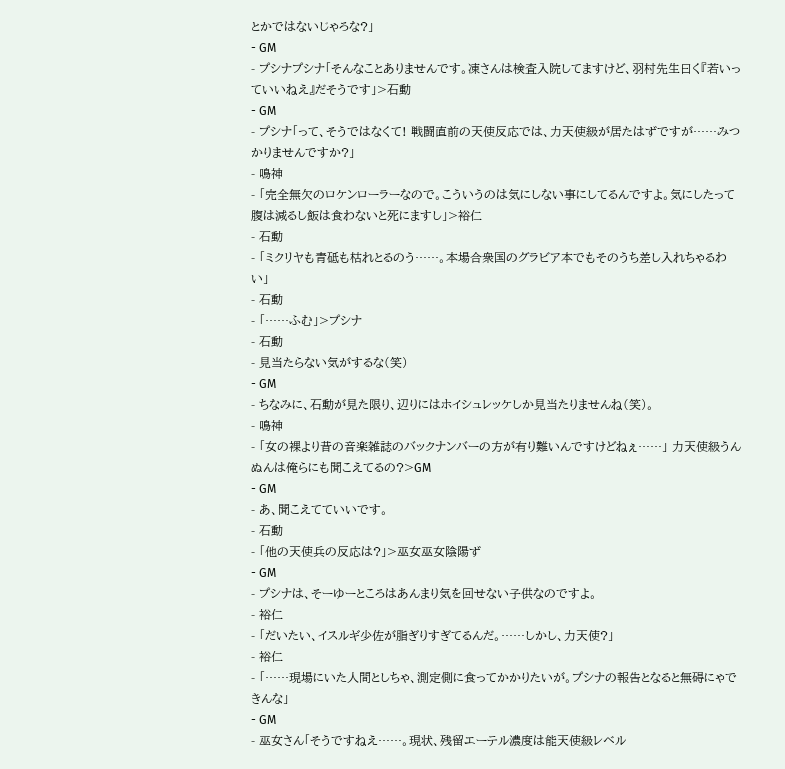とかではないじゃろな?」
- GM
- プシナプシナ「そんなことありませんです。凍さんは検査入院してますけど、羽村先生曰く『若いっていいねえ』だそうです」>石動
- GM
- プシナ「って、そうではなくて! 戦闘直前の天使反応では、力天使級が居たはずですが……みつかりませんですか?」
- 鳴神
- 「完全無欠のロケンローラーなので。こういうのは気にしない事にしてるんですよ。気にしたって腹は減るし飯は食わないと死にますし」>裕仁
- 石動
- 「ミクリヤも青砥も枯れとるのう……。本場合衆国のグラビア本でもそのうち差し入れちゃるわい」
- 石動
- 「……ふむ」>プシナ
- 石動
- 見当たらない気がするな(笑)
- GM
- ちなみに、石動が見た限り、辺りにはホイシュレッケしか見当たりませんね(笑)。
- 鳴神
- 「女の裸より昔の音楽雑誌のバックナンバーの方が有り難いんですけどねぇ……」 力天使級うんぬんは俺らにも聞こえてるの?>GM
- GM
- あ、聞こえてていいです。
- 石動
- 「他の天使兵の反応は?」>巫女巫女陰陽ず
- GM
- プシナは、そーゆーところはあんまり気を回せない子供なのですよ。
- 裕仁
- 「だいたい、イスルギ少佐が脂ぎりすぎてるんだ。……しかし、力天使?」
- 裕仁
- 「……現場にいた人間としちゃ、測定側に食ってかかりたいが。プシナの報告となると無碍にゃできんな」
- GM
- 巫女さん「そうですねえ……。現状、残留エーテル濃度は能天使級レベル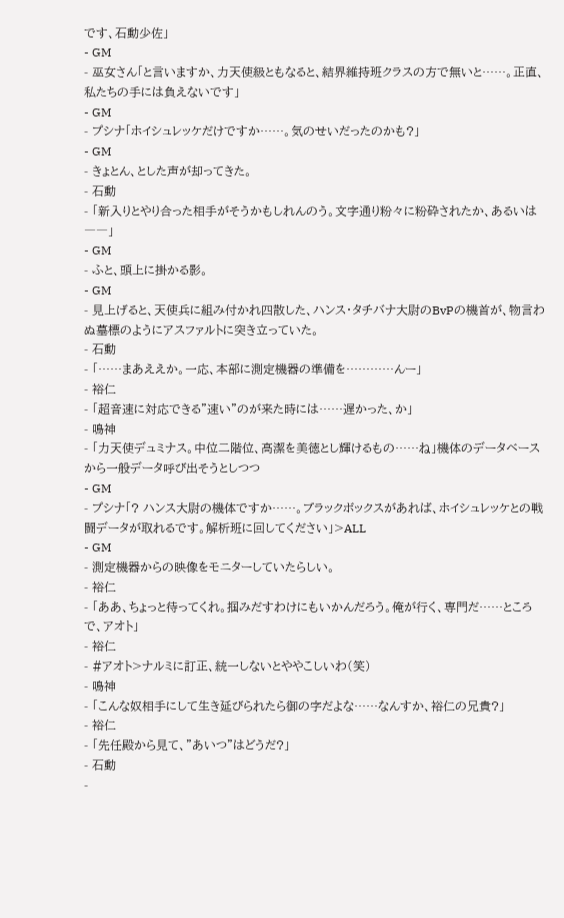です、石動少佐」
- GM
- 巫女さん「と言いますか、力天使級ともなると、結界維持班クラスの方で無いと……。正直、私たちの手には負えないです」
- GM
- プシナ「ホイシュレッケだけですか……。気のせいだったのかも?」
- GM
- きょとん、とした声が却ってきた。
- 石動
- 「新入りとやり合った相手がそうかもしれんのう。文字通り粉々に粉砕されたか、あるいは――」
- GM
- ふと、頭上に掛かる影。
- GM
- 見上げると、天使兵に組み付かれ四散した、ハンス・タチバナ大尉のBvPの機首が、物言わぬ墓標のようにアスファルトに突き立っていた。
- 石動
- 「……まあええか。一応、本部に測定機器の準備を…………んー」
- 裕仁
- 「超音速に対応できる"速い"のが来た時には……遅かった、か」
- 鳴神
- 「力天使デュミナス。中位二階位、高潔を美徳とし輝けるもの……ね」機体のデータベースから一般データ呼び出そうとしつつ
- GM
- プシナ「? ハンス大尉の機体ですか……。ブラックボックスがあれば、ホイシュレッケとの戦闘データが取れるです。解析班に回してください」>ALL
- GM
- 測定機器からの映像をモニターしていたらしい。
- 裕仁
- 「ああ、ちょっと待ってくれ。掴みだすわけにもいかんだろう。俺が行く、専門だ……ところで、アオト」
- 裕仁
- #アオト>ナルミに訂正、統一しないとややこしいわ(笑)
- 鳴神
- 「こんな奴相手にして生き延びられたら御の字だよな……なんすか、裕仁の兄貴?」
- 裕仁
- 「先任殿から見て、"あいつ"はどうだ?」
- 石動
-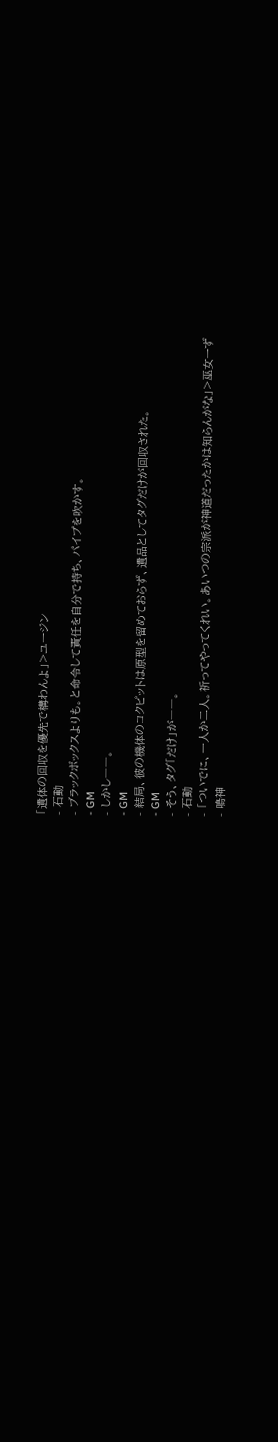「遺体の回収を優先で構わんよ」>ユージン
- 石動
- ブラックボックスよりも。と命令して責任を自分で持ち、パイプを吹かす。
- GM
- しかし――。
- GM
- 結局、彼の機体のコクピットは原型を留めておらず、遺品としてタグだけが回収された。
- GM
- そう、タグ「だけ」が――。
- 石動
- 「ついでに、一人か二人。祈ってやってくれい。あいつの宗派が神道だったかは知らんがな」>巫女ーず
- 鳴神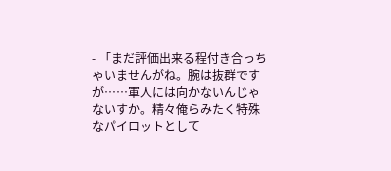- 「まだ評価出来る程付き合っちゃいませんがね。腕は抜群ですが……軍人には向かないんじゃないすか。精々俺らみたく特殊なパイロットとして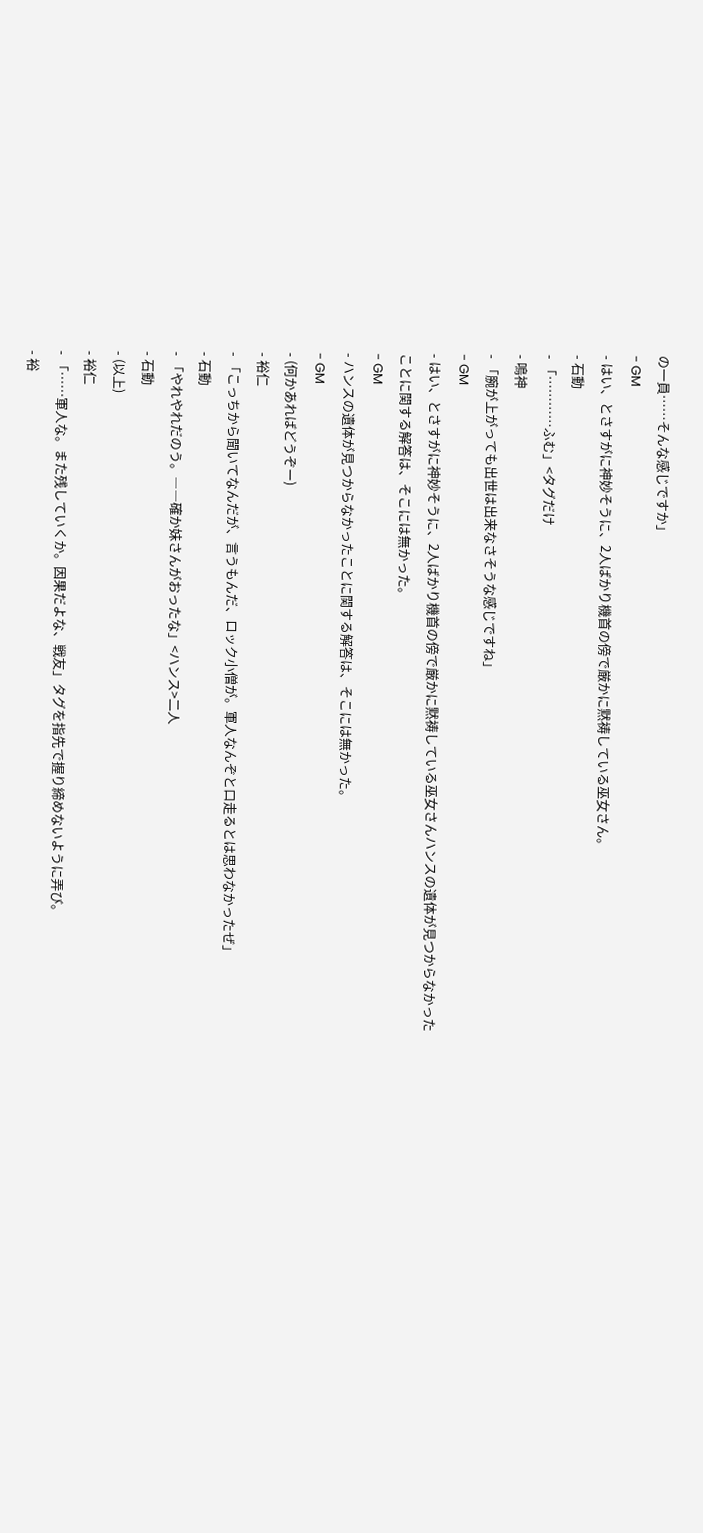の一員……そんな感じですか」
- GM
- はい、とさすがに神妙そうに、2人ばかり機首の傍で厳かに黙祷している巫女さん。
- 石動
- 「…………ふむ」<タグだけ
- 鳴神
- 「腕が上がっても出世は出来なさそうな感じですね」
- GM
- はい、とさすがに神妙そうに、2人ばかり機首の傍で厳かに黙祷している巫女さんハンスの遺体が見つからなかったことに関する解答は、そこには無かった。
- GM
- ハンスの遺体が見つからなかったことに関する解答は、そこには無かった。
- GM
- (何かあればどうぞー)
- 裕仁
- 「こっちから聞いてなんだが、言うもんだ、ロック小僧が。軍人なんぞと口走るとは思わなかったぜ」
- 石動
- 「やれやれだのう。――確か妹さんがおったな」<ハンス>二人
- 石動
- (以上)
- 裕仁
- 「……軍人な。また残していくか。因果だよな、戦友」タグを指先で握り締めないように弄び。
- 裕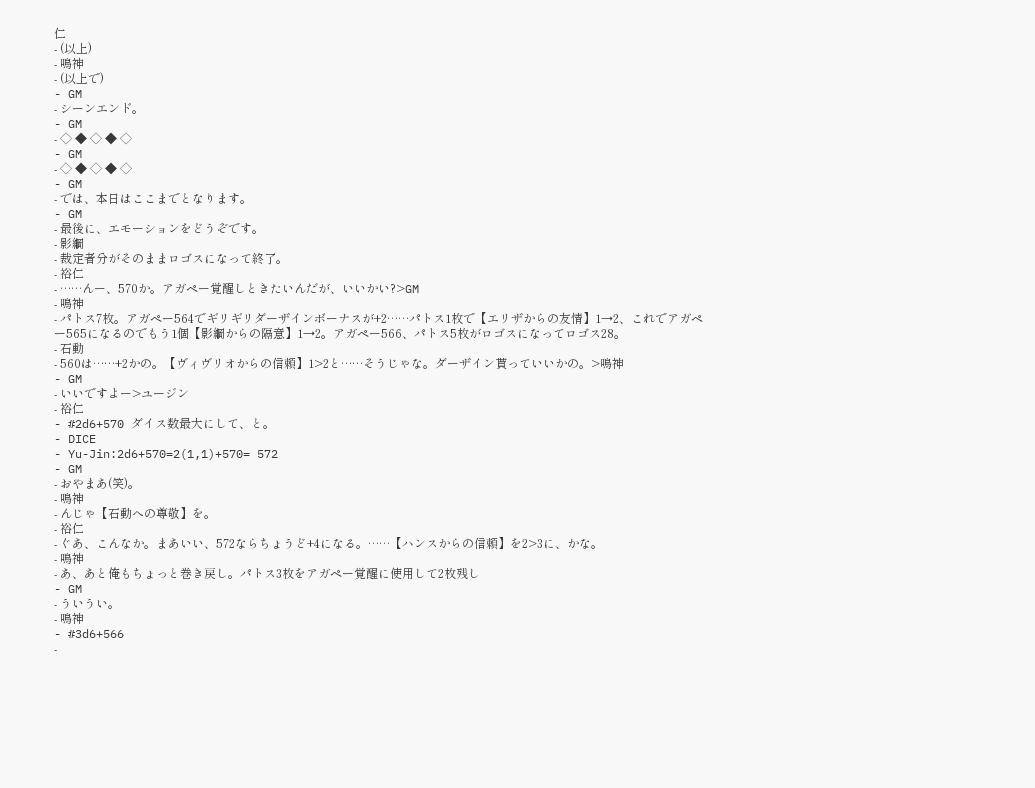仁
- (以上)
- 鳴神
- (以上で)
- GM
- シーンエンド。
- GM
- ◇ ◆ ◇ ◆ ◇
- GM
- ◇ ◆ ◇ ◆ ◇
- GM
- では、本日はここまでとなります。
- GM
- 最後に、エモーションをどうぞです。
- 影綱
- 裁定者分がそのままロゴスになって終了。
- 裕仁
- ……んー、570か。アガペー覚醒しときたいんだが、いいかい?>GM
- 鳴神
- パトス7枚。アガペー564でギリギリダーザインボーナスが+2……パトス1枚で【エリザからの友情】1→2、これでアガペー565になるのでもう1個【影綱からの隔意】1→2。アガペー566、パトス5枚がロゴスになってロゴス28。
- 石動
- 560は……+2かの。【ヴィヴリオからの信頼】1>2と……そうじゃな。ダーザイン貰っていいかの。>鳴神
- GM
- いいですよー>ユージン
- 裕仁
- #2d6+570 ダイス数最大にして、と。
- DICE
- Yu-Jin:2d6+570=2(1,1)+570= 572
- GM
- おやまあ(笑)。
- 鳴神
- んじゃ【石動への尊敬】を。
- 裕仁
- ぐあ、こんなか。まあいい、572ならちょうど+4になる。……【ハンスからの信頼】を2>3に、かな。
- 鳴神
- あ、あと俺もちょっと巻き戻し。パトス3枚をアガペー覚醒に使用して2枚残し
- GM
- ういうい。
- 鳴神
- #3d6+566
-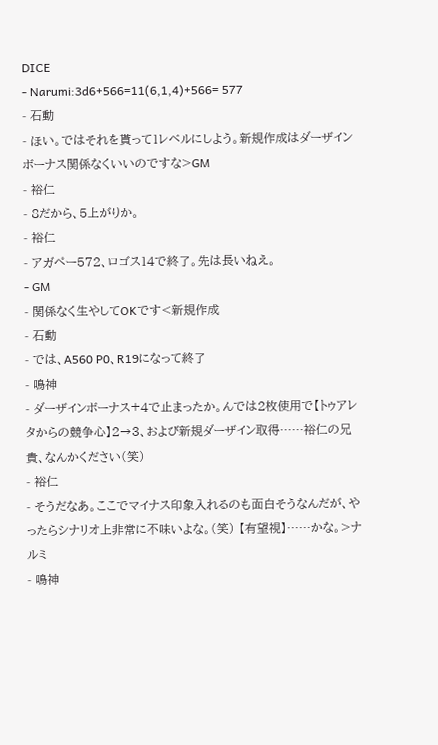DICE
- Narumi:3d6+566=11(6,1,4)+566= 577
- 石動
- ほい。ではそれを貰って1レベルにしよう。新規作成はダーザインボーナス関係なくいいのですな>GM
- 裕仁
- 8だから、5上がりか。
- 裕仁
- アガペー572、ロゴス14で終了。先は長いねえ。
- GM
- 関係なく生やしてOKです<新規作成
- 石動
- では、A560 P0、R19になって終了
- 鳴神
- ダーザインボーナス+4で止まったか。んでは2枚使用で【トゥアレタからの競争心】2→3、および新規ダーザイン取得……裕仁の兄貴、なんかください(笑)
- 裕仁
- そうだなあ。ここでマイナス印象入れるのも面白そうなんだが、やったらシナリオ上非常に不味いよな。(笑) 【有望視】……かな。>ナルミ
- 鳴神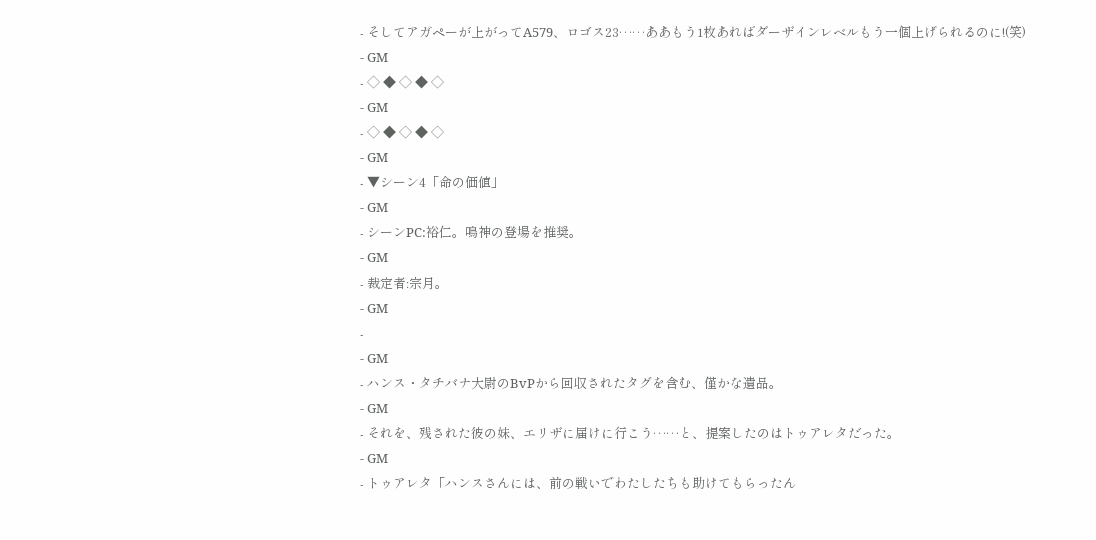- そしてアガペーが上がってA579、ロゴス23……ああもう1枚あればダーザインレベルもう一個上げられるのに!(笑)
- GM
- ◇ ◆ ◇ ◆ ◇
- GM
- ◇ ◆ ◇ ◆ ◇
- GM
- ▼シーン4「命の価値」
- GM
- シーンPC:裕仁。鳴神の登場を推奨。
- GM
- 裁定者:宗月。
- GM
-
- GM
- ハンス・タチバナ大尉のBvPから回収されたタグを含む、僅かな遺品。
- GM
- それを、残された彼の妹、エリザに届けに行こう……と、提案したのはトゥアレタだった。
- GM
- トゥアレタ「ハンスさんには、前の戦いでわたしたちも助けてもらったん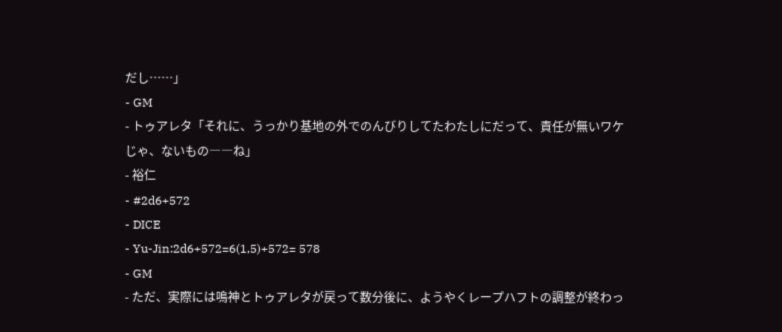だし……」
- GM
- トゥアレタ「それに、うっかり基地の外でのんびりしてたわたしにだって、責任が無いワケじゃ、ないもの――ね」
- 裕仁
- #2d6+572
- DICE
- Yu-Jin:2d6+572=6(1,5)+572= 578
- GM
- ただ、実際には鳴神とトゥアレタが戻って数分後に、ようやくレープハフトの調整が終わっ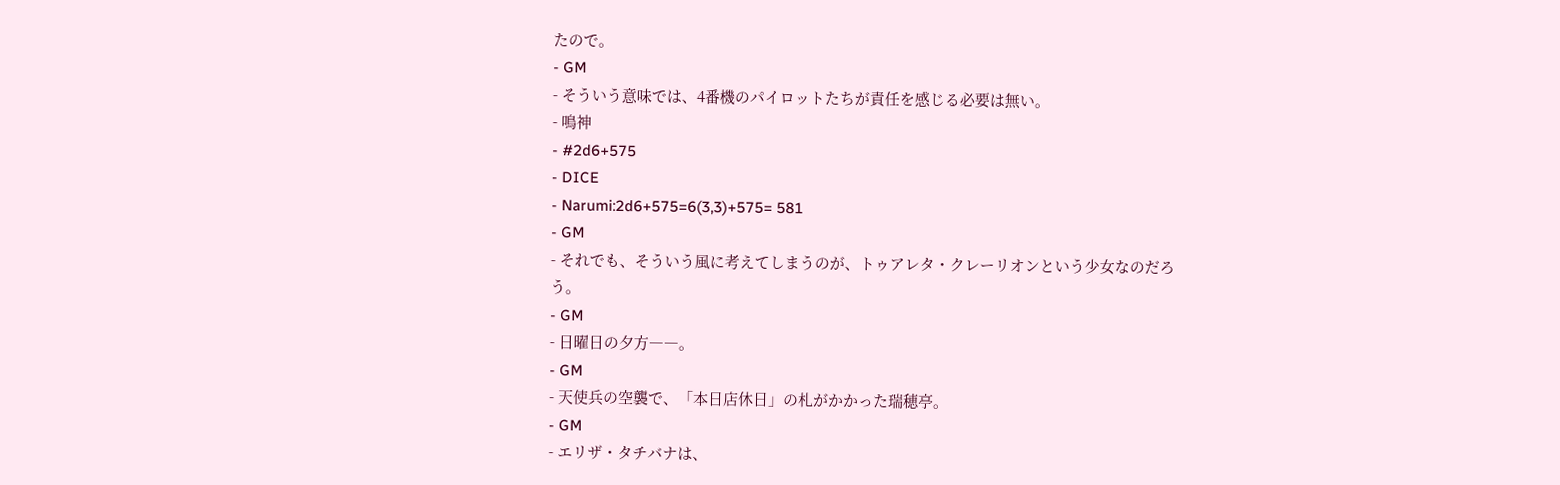たので。
- GM
- そういう意味では、4番機のパイロットたちが責任を感じる必要は無い。
- 鳴神
- #2d6+575
- DICE
- Narumi:2d6+575=6(3,3)+575= 581
- GM
- それでも、そういう風に考えてしまうのが、トゥアレタ・クレーリオンという少女なのだろう。
- GM
- 日曜日の夕方――。
- GM
- 天使兵の空襲で、「本日店休日」の札がかかった瑞穂亭。
- GM
- エリザ・タチバナは、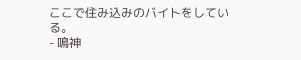ここで住み込みのバイトをしている。
- 鳴神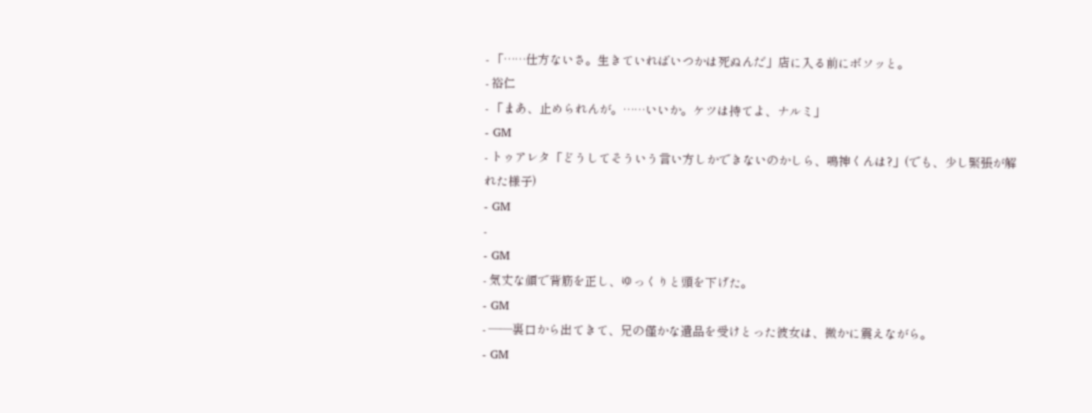- 「……仕方ないさ。生きていればいつかは死ぬんだ」店に入る前にボソッと。
- 裕仁
- 「まあ、止められんが。……いいか。ケツは持てよ、ナルミ」
- GM
- トゥアレタ「どうしてそういう言い方しかできないのかしら、鳴神くんは?」(でも、少し緊張が解れた様子)
- GM
-
- GM
- 気丈な顔で背筋を正し、ゆっくりと頭を下げた。
- GM
- ――裏口から出てきて、兄の僅かな遺品を受けとった彼女は、微かに震えながら。
- GM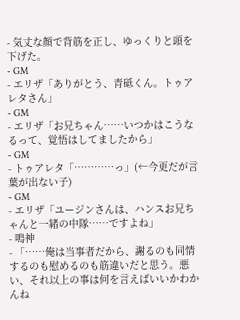- 気丈な顔で背筋を正し、ゆっくりと頭を下げた。
- GM
- エリザ「ありがとう、青砥くん。トゥアレタさん」
- GM
- エリザ「お兄ちゃん……いつかはこうなるって、覚悟はしてましたから」
- GM
- トゥアレタ「…………っ」(←今更だが言葉が出ない子)
- GM
- エリザ「ユージンさんは、ハンスお兄ちゃんと一緒の中隊……ですよね」
- 鳴神
- 「……俺は当事者だから、謝るのも同情するのも慰めるのも筋違いだと思う。悪い、それ以上の事は何を言えばいいかわかんね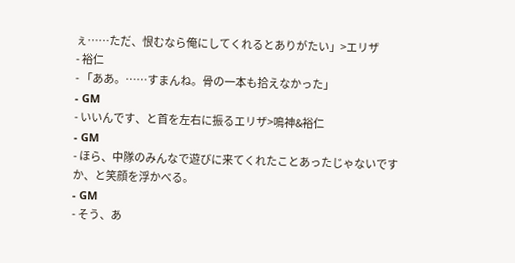ぇ……ただ、恨むなら俺にしてくれるとありがたい」>エリザ
- 裕仁
- 「ああ。……すまんね。骨の一本も拾えなかった」
- GM
- いいんです、と首を左右に振るエリザ>鳴神&裕仁
- GM
- ほら、中隊のみんなで遊びに来てくれたことあったじゃないですか、と笑顔を浮かべる。
- GM
- そう、あ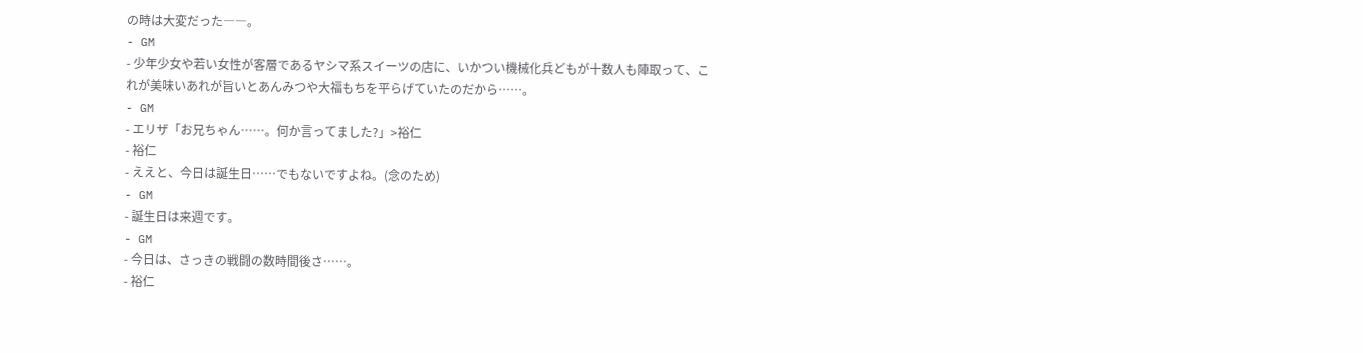の時は大変だった――。
- GM
- 少年少女や若い女性が客層であるヤシマ系スイーツの店に、いかつい機械化兵どもが十数人も陣取って、これが美味いあれが旨いとあんみつや大福もちを平らげていたのだから……。
- GM
- エリザ「お兄ちゃん……。何か言ってました?」>裕仁
- 裕仁
- ええと、今日は誕生日……でもないですよね。(念のため)
- GM
- 誕生日は来週です。
- GM
- 今日は、さっきの戦闘の数時間後さ……。
- 裕仁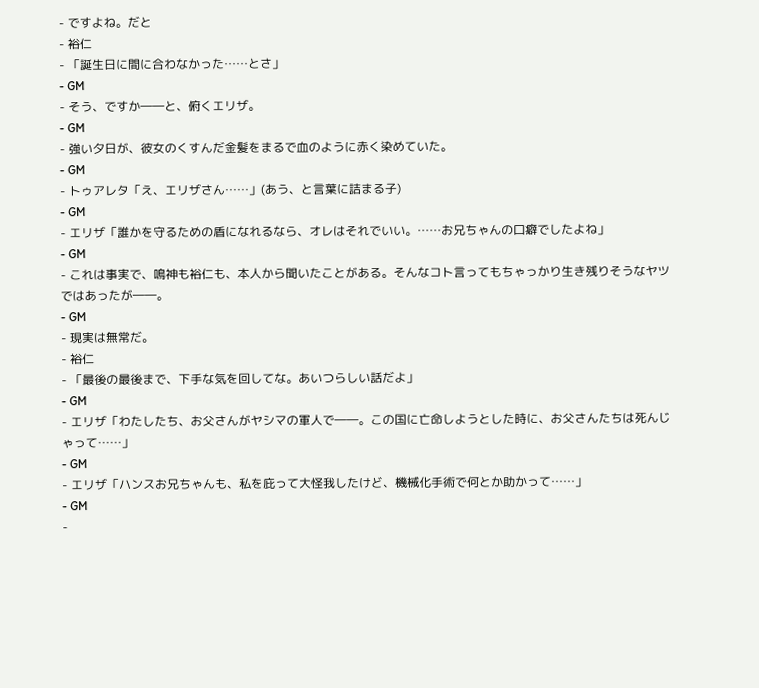- ですよね。だと
- 裕仁
- 「誕生日に間に合わなかった……とさ」
- GM
- そう、ですか――と、俯くエリザ。
- GM
- 強い夕日が、彼女のくすんだ金髪をまるで血のように赤く染めていた。
- GM
- トゥアレタ「え、エリザさん……」(あう、と言葉に詰まる子)
- GM
- エリザ「誰かを守るための盾になれるなら、オレはそれでいい。……お兄ちゃんの口癖でしたよね」
- GM
- これは事実で、鳴神も裕仁も、本人から聞いたことがある。そんなコト言ってもちゃっかり生き残りそうなヤツではあったが――。
- GM
- 現実は無常だ。
- 裕仁
- 「最後の最後まで、下手な気を回してな。あいつらしい話だよ」
- GM
- エリザ「わたしたち、お父さんがヤシマの軍人で――。この国に亡命しようとした時に、お父さんたちは死んじゃって……」
- GM
- エリザ「ハンスお兄ちゃんも、私を庇って大怪我したけど、機械化手術で何とか助かって……」
- GM
-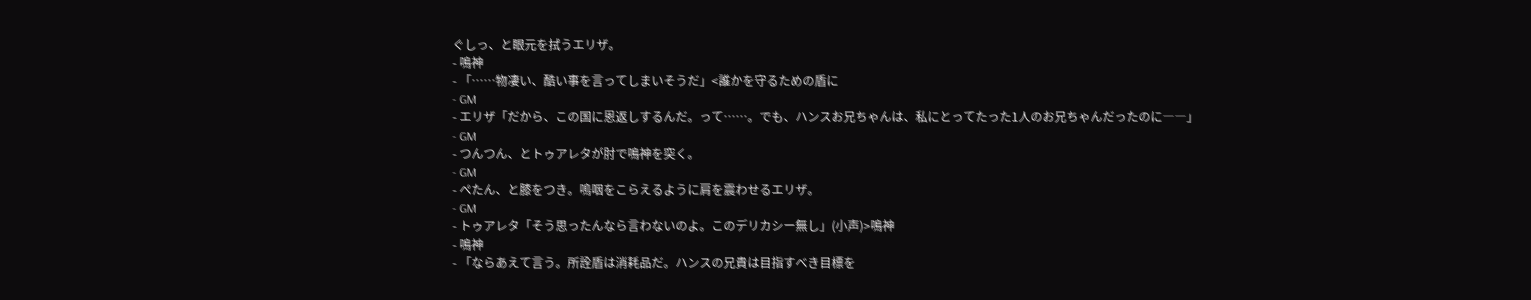ぐしっ、と眼元を拭うエリザ。
- 鳴神
- 「……物凄い、酷い事を言ってしまいそうだ」<誰かを守るための盾に
- GM
- エリザ「だから、この国に恩返しするんだ。って……。でも、ハンスお兄ちゃんは、私にとってたった1人のお兄ちゃんだったのに――」
- GM
- つんつん、とトゥアレタが肘で鳴神を突く。
- GM
- ぺたん、と膝をつき。嗚咽をこらえるように肩を震わせるエリザ。
- GM
- トゥアレタ「そう思ったんなら言わないのよ。このデリカシー無し」(小声)>鳴神
- 鳴神
- 「ならあえて言う。所詮盾は消耗品だ。ハンスの兄貴は目指すべき目標を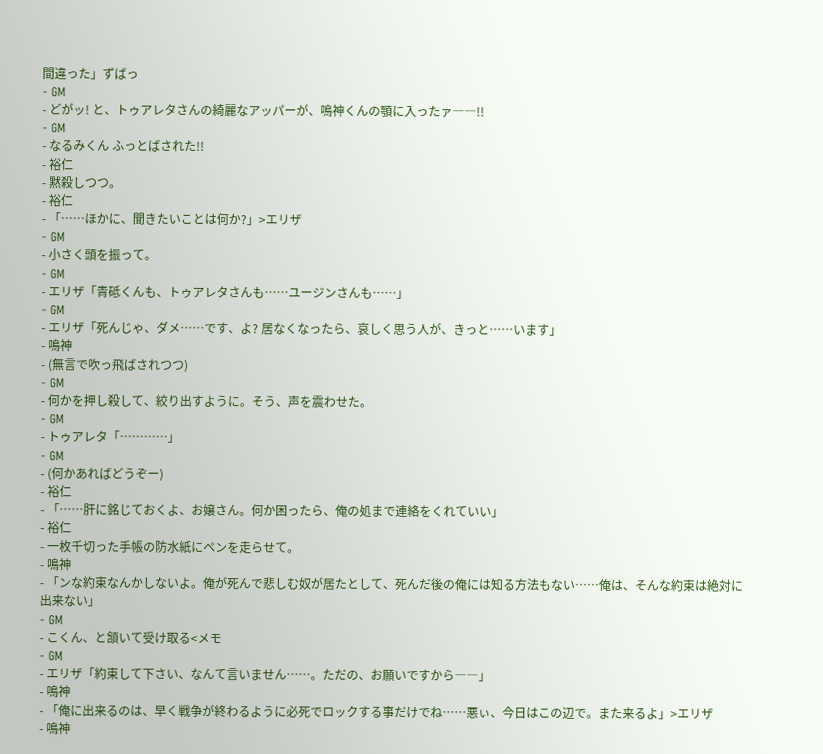間違った」ずばっ
- GM
- どがッ! と、トゥアレタさんの綺麗なアッパーが、鳴神くんの顎に入ったァ――!!
- GM
- なるみくん ふっとばされた!!
- 裕仁
- 黙殺しつつ。
- 裕仁
- 「……ほかに、聞きたいことは何か?」>エリザ
- GM
- 小さく頭を振って。
- GM
- エリザ「青砥くんも、トゥアレタさんも……ユージンさんも……」
- GM
- エリザ「死んじゃ、ダメ……です、よ? 居なくなったら、哀しく思う人が、きっと……います」
- 鳴神
- (無言で吹っ飛ばされつつ)
- GM
- 何かを押し殺して、絞り出すように。そう、声を震わせた。
- GM
- トゥアレタ「…………」
- GM
- (何かあればどうぞー)
- 裕仁
- 「……肝に銘じておくよ、お嬢さん。何か困ったら、俺の処まで連絡をくれていい」
- 裕仁
- 一枚千切った手帳の防水紙にペンを走らせて。
- 鳴神
- 「ンな約束なんかしないよ。俺が死んで悲しむ奴が居たとして、死んだ後の俺には知る方法もない……俺は、そんな約束は絶対に出来ない」
- GM
- こくん、と頷いて受け取る<メモ
- GM
- エリザ「約束して下さい、なんて言いません……。ただの、お願いですから――」
- 鳴神
- 「俺に出来るのは、早く戦争が終わるように必死でロックする事だけでね……悪ぃ、今日はこの辺で。また来るよ」>エリザ
- 鳴神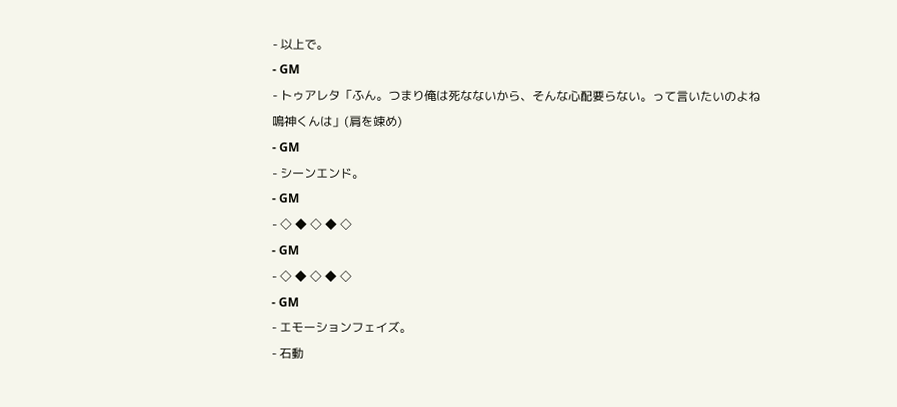- 以上で。
- GM
- トゥアレタ「ふん。つまり俺は死なないから、そんな心配要らない。って言いたいのよね鳴神くんは」(肩を竦め)
- GM
- シーンエンド。
- GM
- ◇ ◆ ◇ ◆ ◇
- GM
- ◇ ◆ ◇ ◆ ◇
- GM
- エモーションフェイズ。
- 石動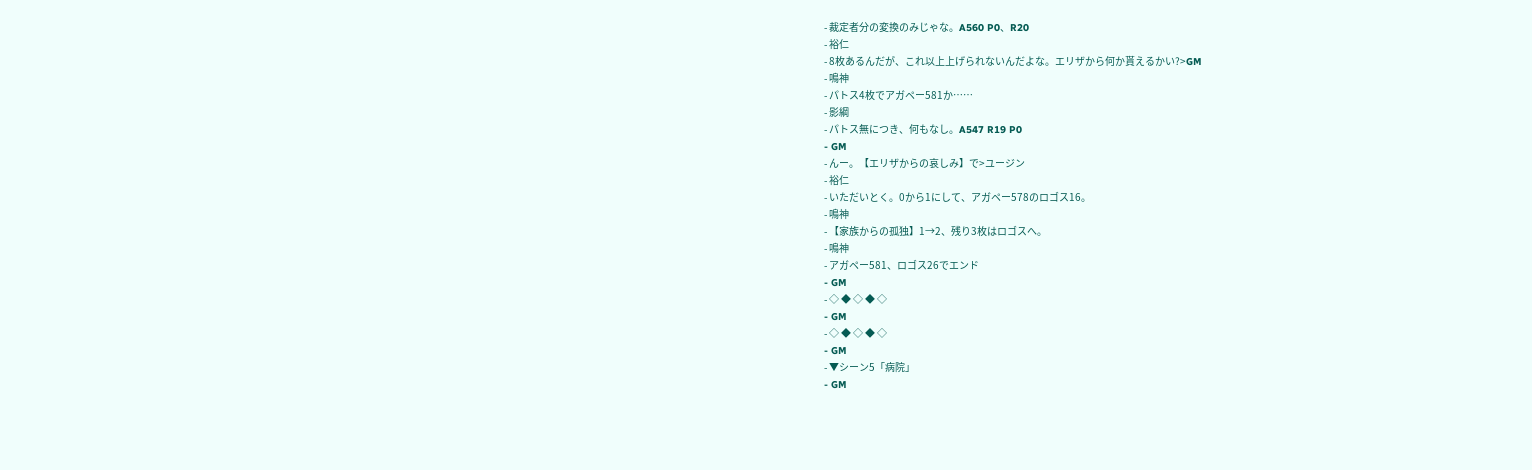- 裁定者分の変換のみじゃな。A560 P0、R20
- 裕仁
- 8枚あるんだが、これ以上上げられないんだよな。エリザから何か貰えるかい?>GM
- 鳴神
- パトス4枚でアガペー581か……
- 影綱
- パトス無につき、何もなし。A547 R19 P0
- GM
- んー。【エリザからの哀しみ】で>ユージン
- 裕仁
- いただいとく。0から1にして、アガペー578のロゴス16。
- 鳴神
- 【家族からの孤独】1→2、残り3枚はロゴスへ。
- 鳴神
- アガペー581、ロゴス26でエンド
- GM
- ◇ ◆ ◇ ◆ ◇
- GM
- ◇ ◆ ◇ ◆ ◇
- GM
- ▼シーン5「病院」
- GM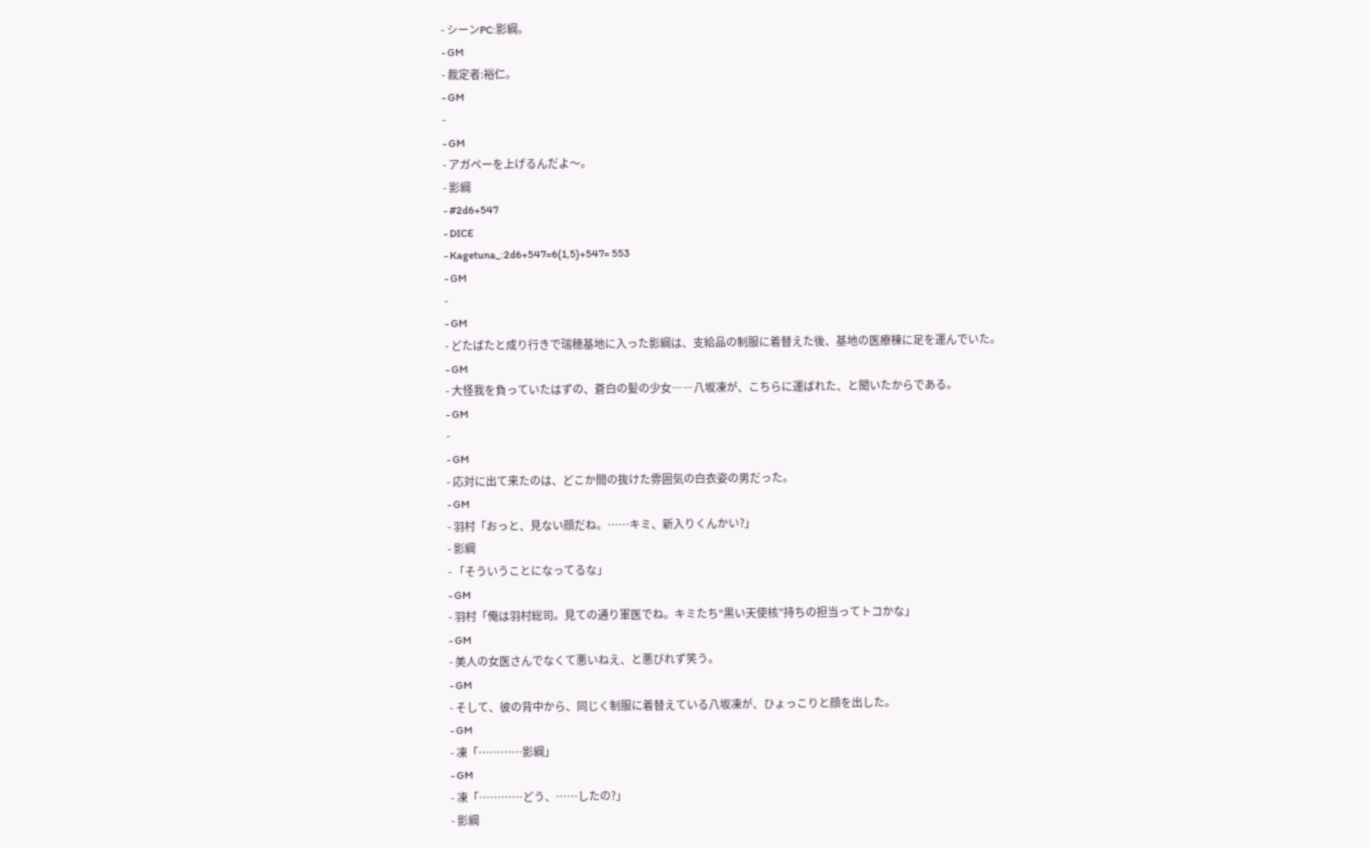- シーンPC:影綱。
- GM
- 裁定者:裕仁。
- GM
-
- GM
- アガペーを上げるんだよ〜。
- 影綱
- #2d6+547
- DICE
- Kagetuna_:2d6+547=6(1,5)+547= 553
- GM
-
- GM
- どたばたと成り行きで瑞穂基地に入った影綱は、支給品の制服に着替えた後、基地の医療棟に足を運んでいた。
- GM
- 大怪我を負っていたはずの、蒼白の髪の少女――八坂凍が、こちらに運ばれた、と聞いたからである。
- GM
-
- GM
- 応対に出て来たのは、どこか間の抜けた雰囲気の白衣姿の男だった。
- GM
- 羽村「おっと、見ない顔だね。……キミ、新入りくんかい?」
- 影綱
- 「そういうことになってるな」
- GM
- 羽村「俺は羽村総司。見ての通り軍医でね。キミたち“黒い天使核”持ちの担当ってトコかな」
- GM
- 美人の女医さんでなくて悪いねえ、と悪びれず笑う。
- GM
- そして、彼の背中から、同じく制服に着替えている八坂凍が、ひょっこりと顔を出した。
- GM
- 凍「…………影綱」
- GM
- 凍「…………どう、……したの?」
- 影綱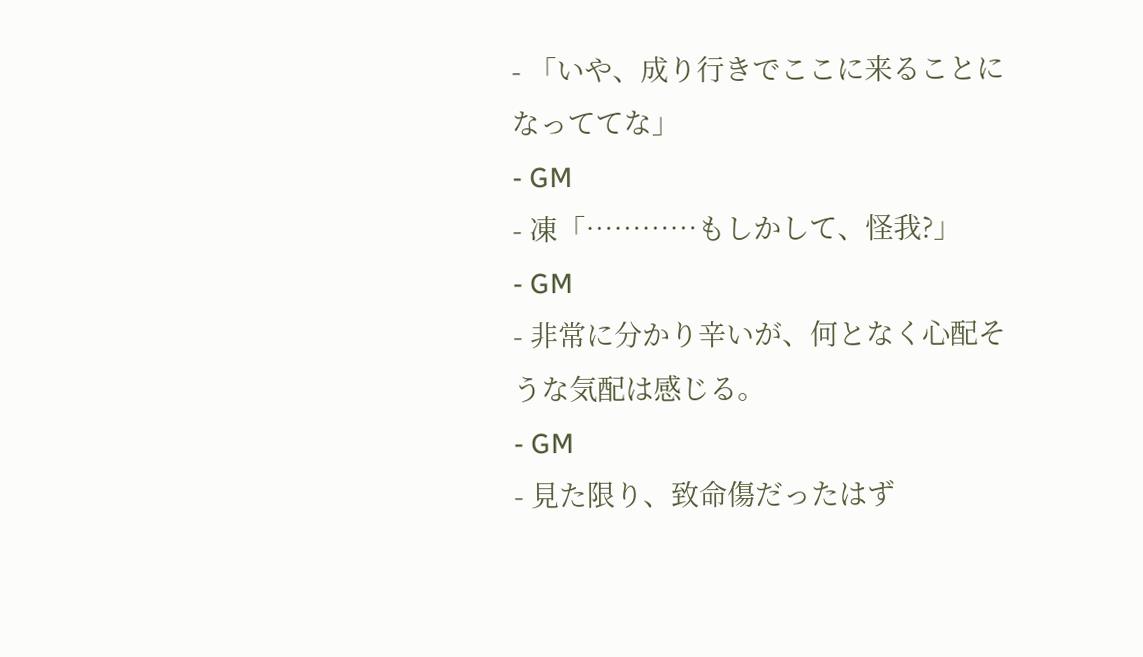- 「いや、成り行きでここに来ることになっててな」
- GM
- 凍「…………もしかして、怪我?」
- GM
- 非常に分かり辛いが、何となく心配そうな気配は感じる。
- GM
- 見た限り、致命傷だったはず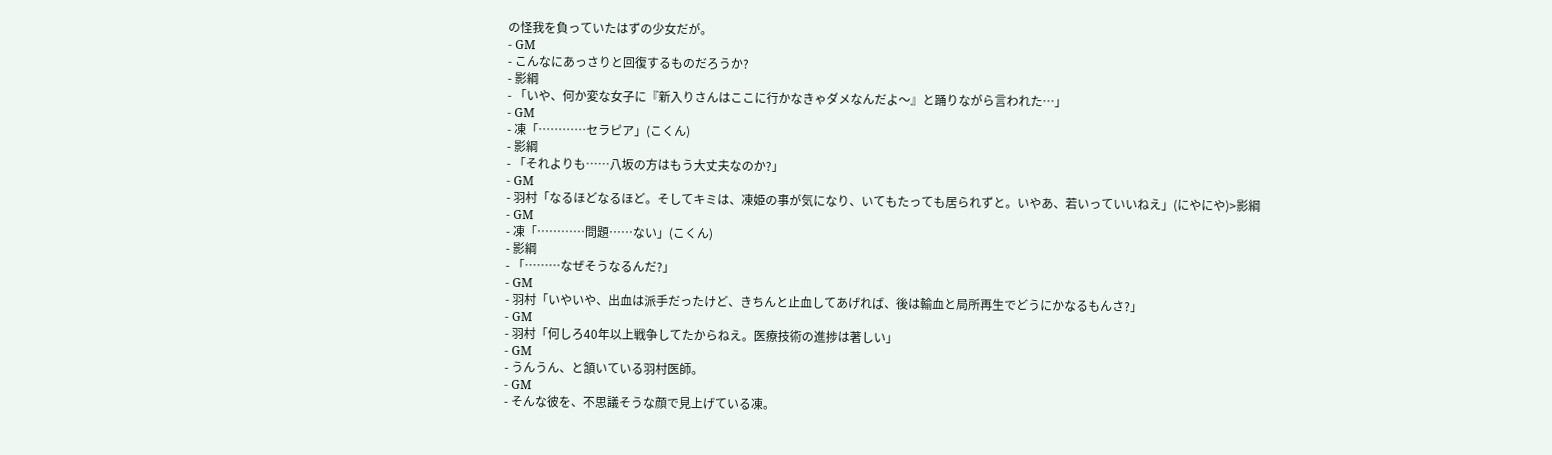の怪我を負っていたはずの少女だが。
- GM
- こんなにあっさりと回復するものだろうか?
- 影綱
- 「いや、何か変な女子に『新入りさんはここに行かなきゃダメなんだよ〜』と踊りながら言われた…」
- GM
- 凍「…………セラピア」(こくん)
- 影綱
- 「それよりも……八坂の方はもう大丈夫なのか?」
- GM
- 羽村「なるほどなるほど。そしてキミは、凍姫の事が気になり、いてもたっても居られずと。いやあ、若いっていいねえ」(にやにや)>影綱
- GM
- 凍「…………問題……ない」(こくん)
- 影綱
- 「………なぜそうなるんだ?」
- GM
- 羽村「いやいや、出血は派手だったけど、きちんと止血してあげれば、後は輸血と局所再生でどうにかなるもんさ?」
- GM
- 羽村「何しろ40年以上戦争してたからねえ。医療技術の進捗は著しい」
- GM
- うんうん、と頷いている羽村医師。
- GM
- そんな彼を、不思議そうな顔で見上げている凍。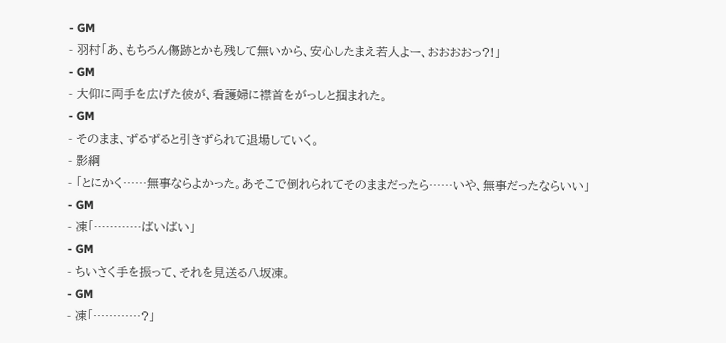- GM
- 羽村「あ、もちろん傷跡とかも残して無いから、安心したまえ若人よー、おおおおっ?!」
- GM
- 大仰に両手を広げた彼が、看護婦に襟首をがっしと掴まれた。
- GM
- そのまま、ずるずると引きずられて退場していく。
- 影綱
- 「とにかく……無事ならよかった。あそこで倒れられてそのままだったら……いや、無事だったならいい」
- GM
- 凍「…………ばいばい」
- GM
- ちいさく手を振って、それを見送る八坂凍。
- GM
- 凍「…………?」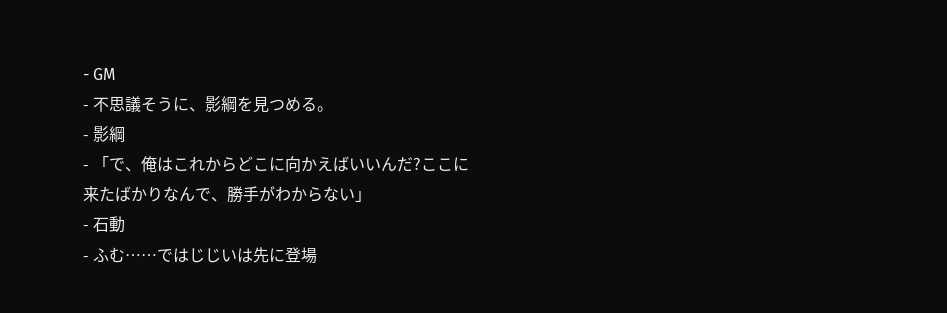- GM
- 不思議そうに、影綱を見つめる。
- 影綱
- 「で、俺はこれからどこに向かえばいいんだ?ここに来たばかりなんで、勝手がわからない」
- 石動
- ふむ……ではじじいは先に登場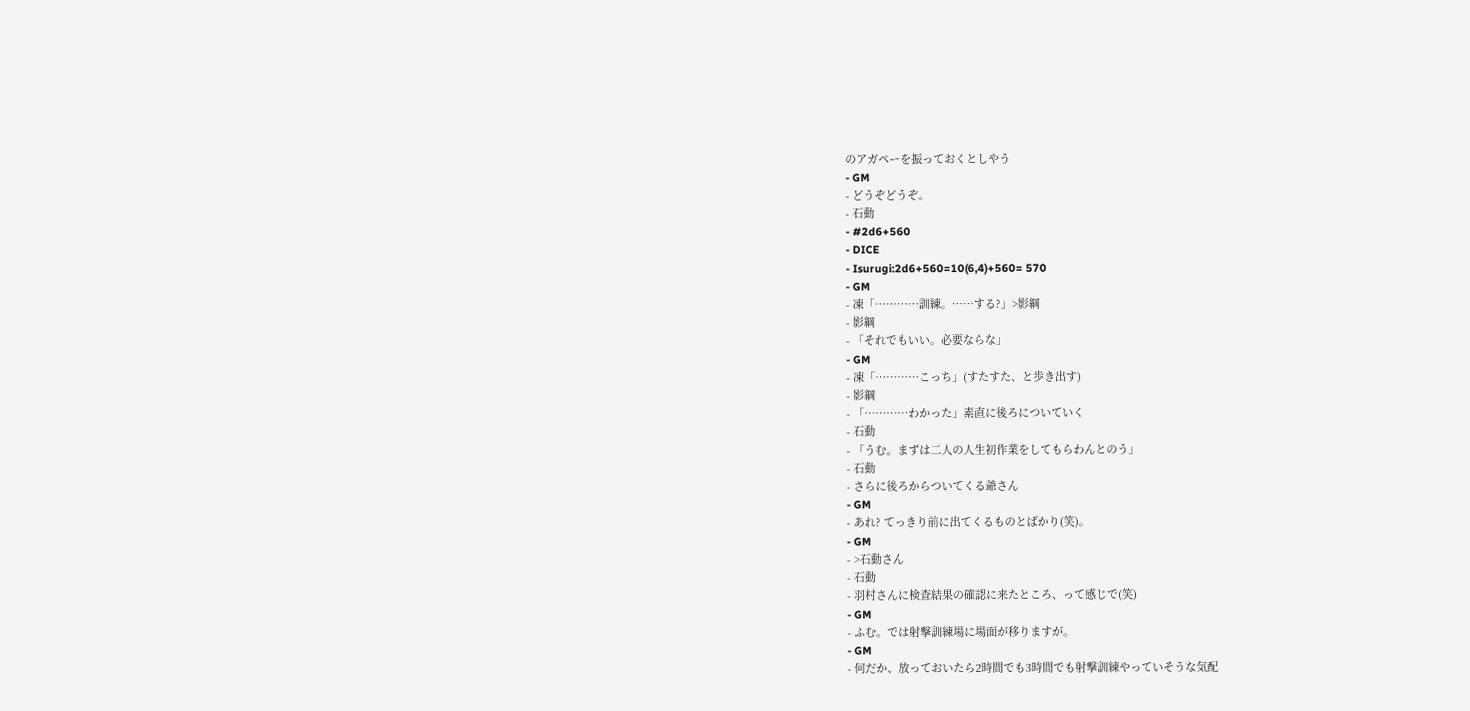のアガペーを振っておくとしやう
- GM
- どうぞどうぞ。
- 石動
- #2d6+560
- DICE
- Isurugi:2d6+560=10(6,4)+560= 570
- GM
- 凍「…………訓練。……する?」>影綱
- 影綱
- 「それでもいい。必要ならな」
- GM
- 凍「…………こっち」(すたすた、と歩き出す)
- 影綱
- 「…………わかった」素直に後ろについていく
- 石動
- 「うむ。まずは二人の人生初作業をしてもらわんとのう」
- 石動
- さらに後ろからついてくる爺さん
- GM
- あれ? てっきり前に出てくるものとばかり(笑)。
- GM
- >石動さん
- 石動
- 羽村さんに検査結果の確認に来たところ、って感じで(笑)
- GM
- ふむ。では射撃訓練場に場面が移りますが。
- GM
- 何だか、放っておいたら2時間でも3時間でも射撃訓練やっていそうな気配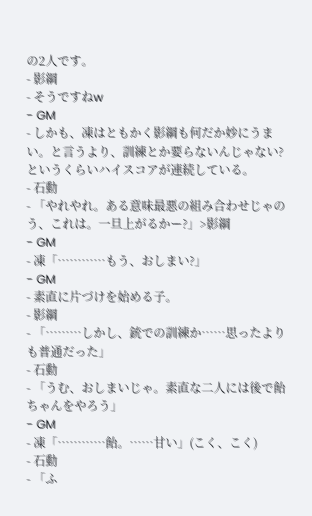の2人です。
- 影綱
- そうですねw
- GM
- しかも、凍はともかく影綱も何だか妙にうまい。と言うより、訓練とか要らないんじゃない? というくらいハイスコアが連続している。
- 石動
- 「やれやれ。ある意味最悪の組み合わせじゃのう、これは。一旦上がるかー?」>影綱
- GM
- 凍「…………もう、おしまい?」
- GM
- 素直に片づけを始める子。
- 影綱
- 「………しかし、銃での訓練か……思ったよりも普通だった」
- 石動
- 「うむ、おしまいじゃ。素直な二人には後で飴ちゃんをやろう」
- GM
- 凍「…………飴。……甘い」(こく、こく)
- 石動
- 「ふ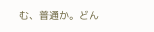む、普通か。どん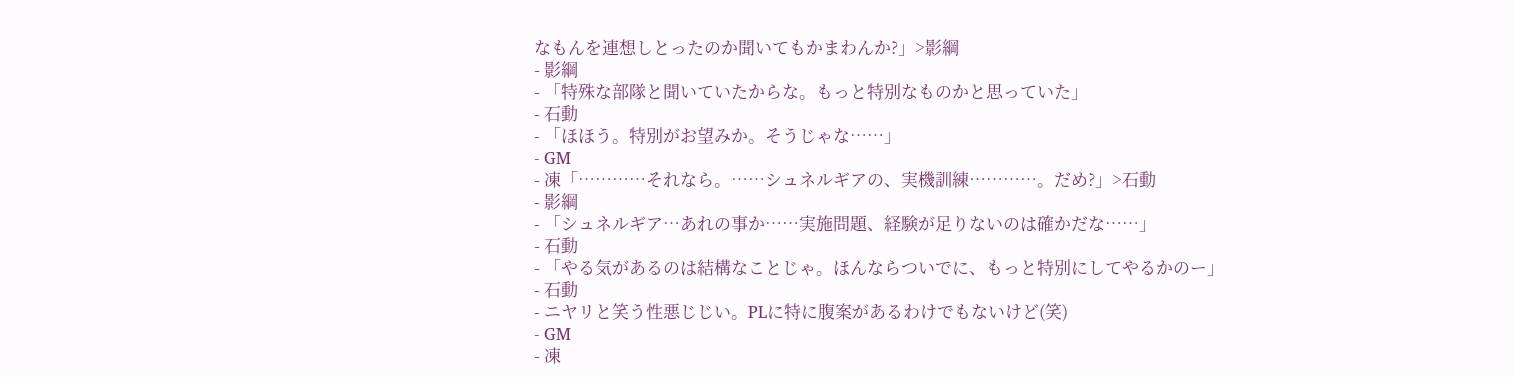なもんを連想しとったのか聞いてもかまわんか?」>影綱
- 影綱
- 「特殊な部隊と聞いていたからな。もっと特別なものかと思っていた」
- 石動
- 「ほほう。特別がお望みか。そうじゃな……」
- GM
- 凍「…………それなら。……シュネルギアの、実機訓練…………。だめ?」>石動
- 影綱
- 「シュネルギア…あれの事か……実施問題、経験が足りないのは確かだな……」
- 石動
- 「やる気があるのは結構なことじゃ。ほんならついでに、もっと特別にしてやるかのー」
- 石動
- ニヤリと笑う性悪じじい。PLに特に腹案があるわけでもないけど(笑)
- GM
- 凍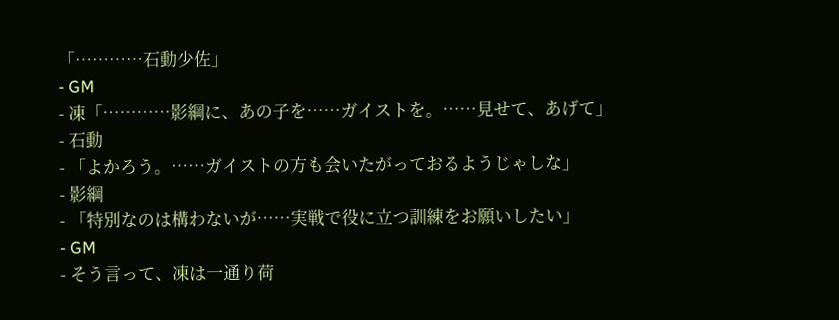「…………石動少佐」
- GM
- 凍「…………影綱に、あの子を……ガイストを。……見せて、あげて」
- 石動
- 「よかろう。……ガイストの方も会いたがっておるようじゃしな」
- 影綱
- 「特別なのは構わないが……実戦で役に立つ訓練をお願いしたい」
- GM
- そう言って、凍は一通り荷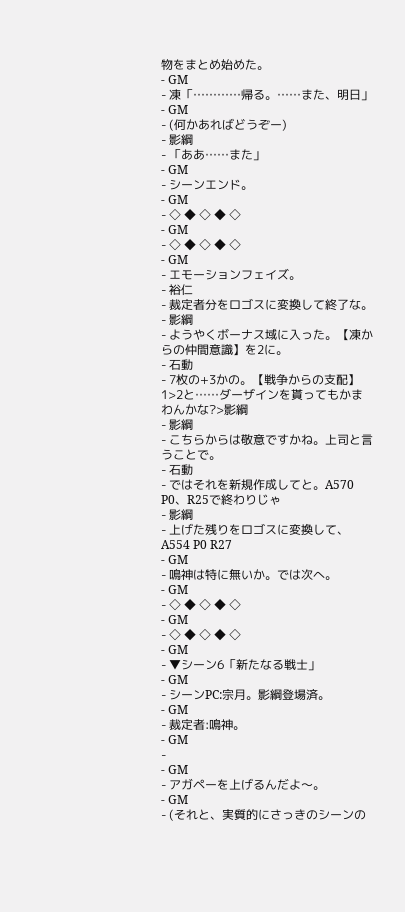物をまとめ始めた。
- GM
- 凍「…………帰る。……また、明日」
- GM
- (何かあればどうぞー)
- 影綱
- 「ああ……また」
- GM
- シーンエンド。
- GM
- ◇ ◆ ◇ ◆ ◇
- GM
- ◇ ◆ ◇ ◆ ◇
- GM
- エモーションフェイズ。
- 裕仁
- 裁定者分をロゴスに変換して終了な。
- 影綱
- ようやくボーナス域に入った。【凍からの仲間意識】を2に。
- 石動
- 7枚の+3かの。【戦争からの支配】1>2と……ダーザインを貰ってもかまわんかな?>影綱
- 影綱
- こちらからは敬意ですかね。上司と言うことで。
- 石動
- ではそれを新規作成してと。A570 P0、R25で終わりじゃ
- 影綱
- 上げた残りをロゴスに変換して、A554 P0 R27
- GM
- 鳴神は特に無いか。では次へ。
- GM
- ◇ ◆ ◇ ◆ ◇
- GM
- ◇ ◆ ◇ ◆ ◇
- GM
- ▼シーン6「新たなる戦士」
- GM
- シーンPC:宗月。影綱登場済。
- GM
- 裁定者:鳴神。
- GM
-
- GM
- アガペーを上げるんだよ〜。
- GM
- (それと、実質的にさっきのシーンの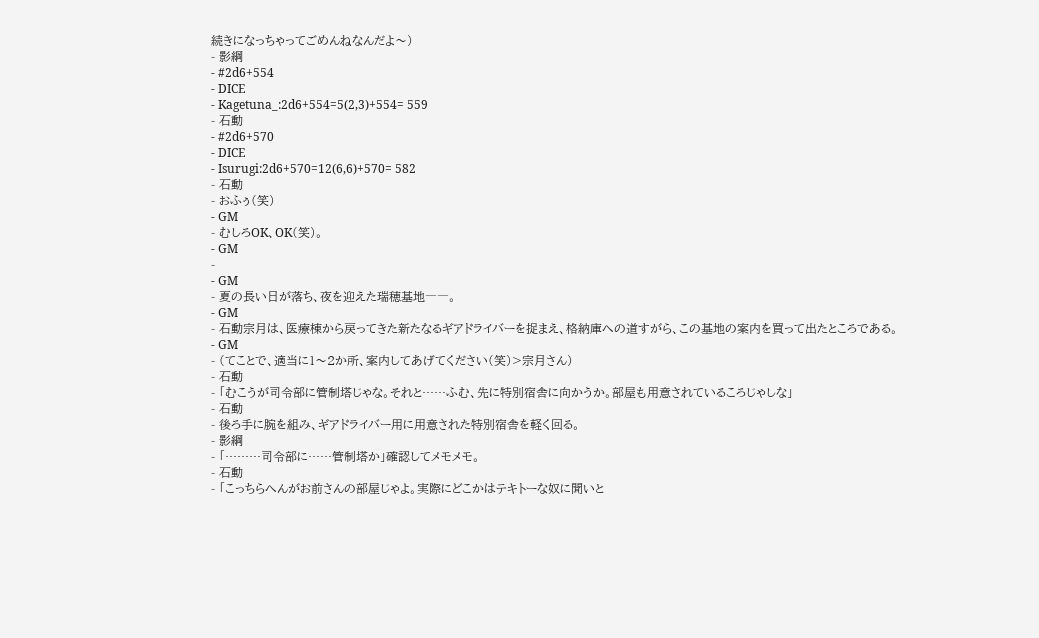続きになっちゃってごめんねなんだよ〜)
- 影綱
- #2d6+554
- DICE
- Kagetuna_:2d6+554=5(2,3)+554= 559
- 石動
- #2d6+570
- DICE
- Isurugi:2d6+570=12(6,6)+570= 582
- 石動
- おふぅ(笑)
- GM
- むしろOK、OK(笑)。
- GM
-
- GM
- 夏の長い日が落ち、夜を迎えた瑞穂基地――。
- GM
- 石動宗月は、医療棟から戻ってきた新たなるギアドライバーを捉まえ、格納庫への道すがら、この基地の案内を買って出たところである。
- GM
- (てことで、適当に1〜2か所、案内してあげてください(笑)>宗月さん)
- 石動
- 「むこうが司令部に管制塔じゃな。それと……ふむ、先に特別宿舎に向かうか。部屋も用意されているころじゃしな」
- 石動
- 後ろ手に腕を組み、ギアドライバー用に用意された特別宿舎を軽く回る。
- 影綱
- 「………司令部に……管制塔か」確認してメモメモ。
- 石動
- 「こっちらへんがお前さんの部屋じゃよ。実際にどこかはテキトーな奴に聞いと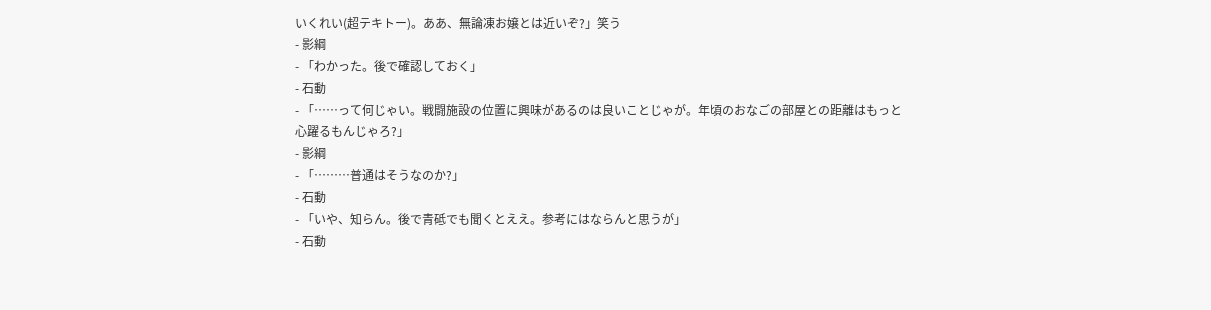いくれい(超テキトー)。ああ、無論凍お嬢とは近いぞ?」笑う
- 影綱
- 「わかった。後で確認しておく」
- 石動
- 「……って何じゃい。戦闘施設の位置に興味があるのは良いことじゃが。年頃のおなごの部屋との距離はもっと心躍るもんじゃろ?」
- 影綱
- 「………普通はそうなのか?」
- 石動
- 「いや、知らん。後で青砥でも聞くとええ。参考にはならんと思うが」
- 石動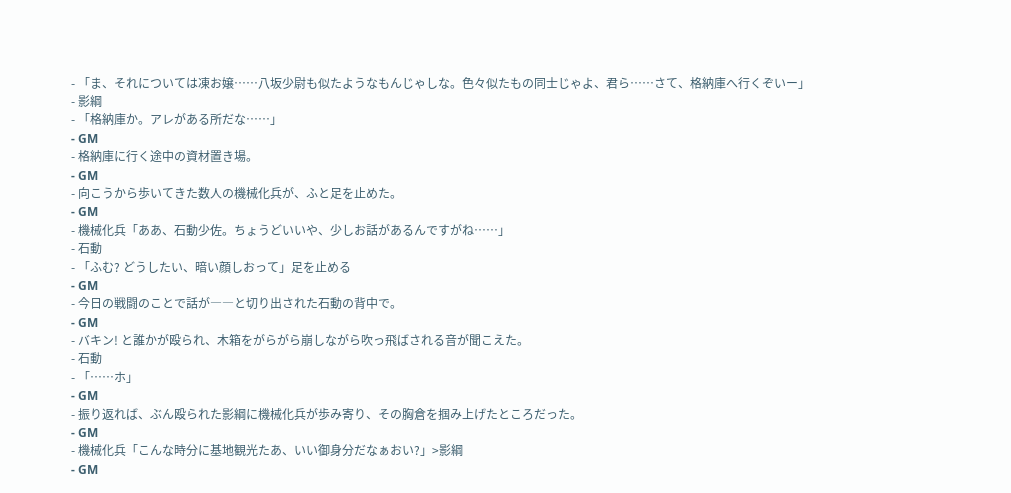- 「ま、それについては凍お嬢……八坂少尉も似たようなもんじゃしな。色々似たもの同士じゃよ、君ら……さて、格納庫へ行くぞいー」
- 影綱
- 「格納庫か。アレがある所だな……」
- GM
- 格納庫に行く途中の資材置き場。
- GM
- 向こうから歩いてきた数人の機械化兵が、ふと足を止めた。
- GM
- 機械化兵「ああ、石動少佐。ちょうどいいや、少しお話があるんですがね……」
- 石動
- 「ふむ? どうしたい、暗い顔しおって」足を止める
- GM
- 今日の戦闘のことで話が――と切り出された石動の背中で。
- GM
- バキン! と誰かが殴られ、木箱をがらがら崩しながら吹っ飛ばされる音が聞こえた。
- 石動
- 「……ホ」
- GM
- 振り返れば、ぶん殴られた影綱に機械化兵が歩み寄り、その胸倉を掴み上げたところだった。
- GM
- 機械化兵「こんな時分に基地観光たあ、いい御身分だなぁおい?」>影綱
- GM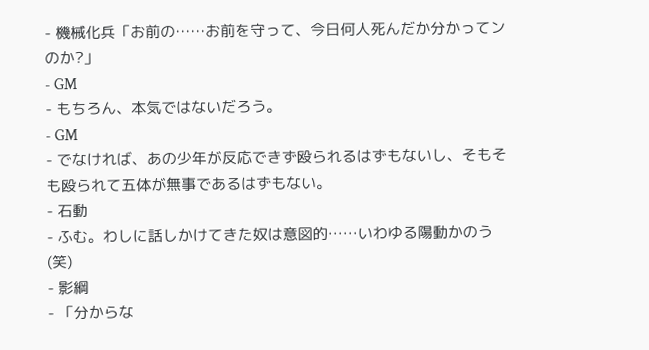- 機械化兵「お前の……お前を守って、今日何人死んだか分かってンのか?」
- GM
- もちろん、本気ではないだろう。
- GM
- でなければ、あの少年が反応できず殴られるはずもないし、そもそも殴られて五体が無事であるはずもない。
- 石動
- ふむ。わしに話しかけてきた奴は意図的……いわゆる陽動かのう(笑)
- 影綱
- 「分からな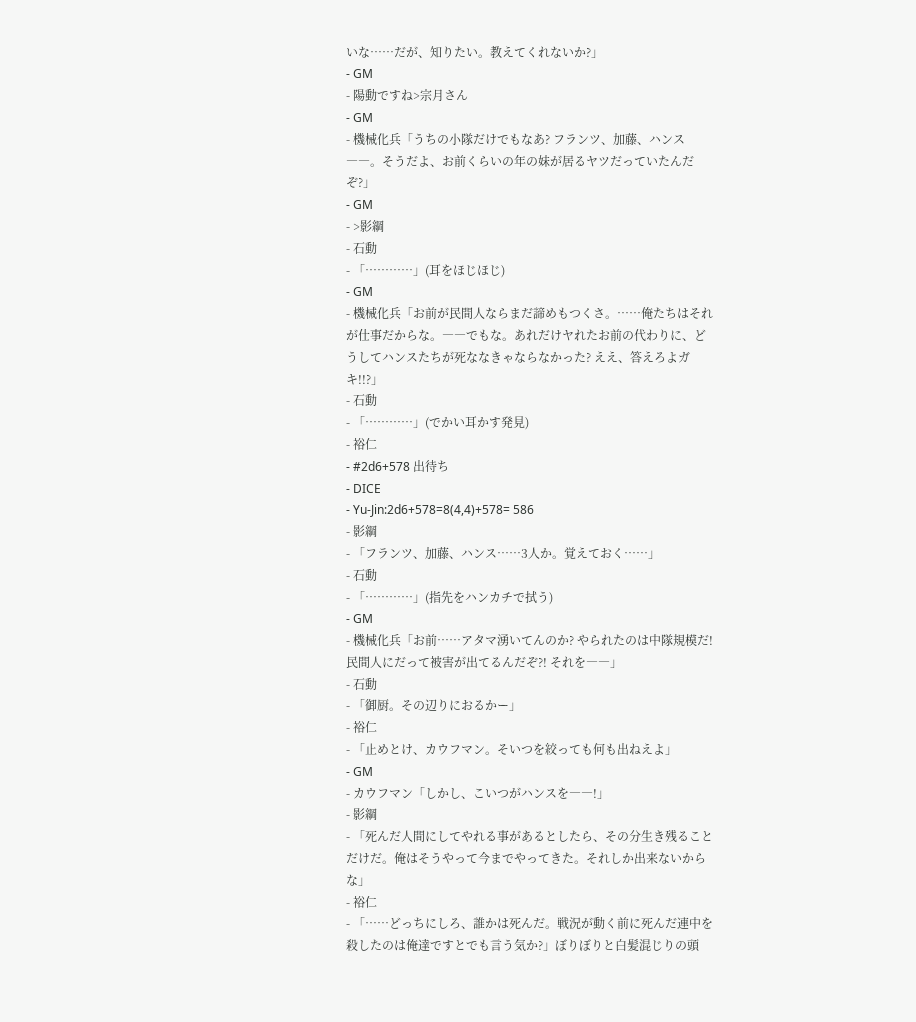いな……だが、知りたい。教えてくれないか?」
- GM
- 陽動ですね>宗月さん
- GM
- 機械化兵「うちの小隊だけでもなあ? フランツ、加藤、ハンス――。そうだよ、お前くらいの年の妹が居るヤツだっていたんだぞ?」
- GM
- >影綱
- 石動
- 「…………」(耳をほじほじ)
- GM
- 機械化兵「お前が民間人ならまだ諦めもつくさ。……俺たちはそれが仕事だからな。――でもな。あれだけヤれたお前の代わりに、どうしてハンスたちが死ななきゃならなかった? ええ、答えろよガキ!!?」
- 石動
- 「…………」(でかい耳かす発見)
- 裕仁
- #2d6+578 出待ち
- DICE
- Yu-Jin:2d6+578=8(4,4)+578= 586
- 影綱
- 「フランツ、加藤、ハンス……3人か。覚えておく……」
- 石動
- 「…………」(指先をハンカチで拭う)
- GM
- 機械化兵「お前……アタマ湧いてんのか? やられたのは中隊規模だ! 民間人にだって被害が出てるんだぞ?! それを――」
- 石動
- 「御厨。その辺りにおるかー」
- 裕仁
- 「止めとけ、カウフマン。そいつを絞っても何も出ねえよ」
- GM
- カウフマン「しかし、こいつがハンスを――!」
- 影綱
- 「死んだ人間にしてやれる事があるとしたら、その分生き残ることだけだ。俺はそうやって今までやってきた。それしか出来ないからな」
- 裕仁
- 「……どっちにしろ、誰かは死んだ。戦況が動く前に死んだ連中を殺したのは俺達ですとでも言う気か?」ぼりぼりと白髪混じりの頭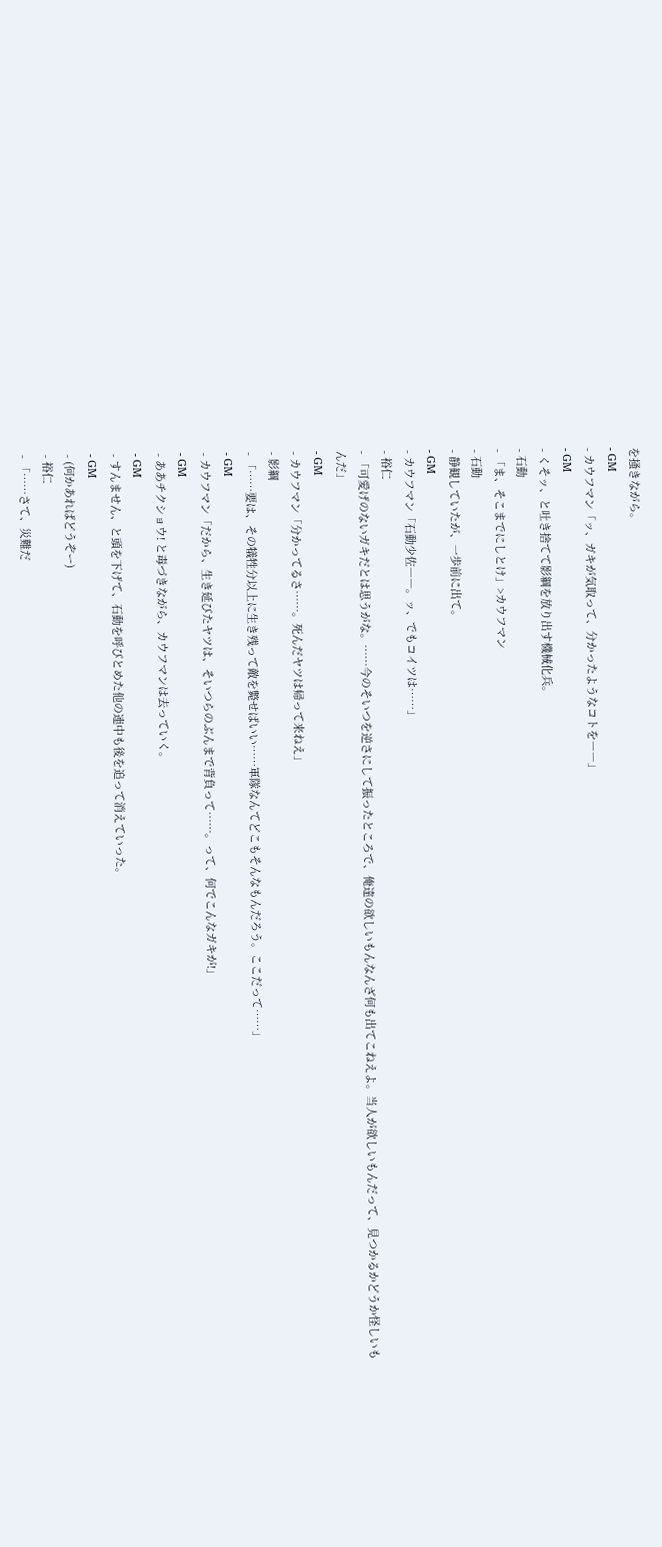を掻きながら。
- GM
- カウフマン「ッ、ガキが気取って、分かったようなコトを――」
- GM
- くそッ、と吐き捨てて影綱を放り出す機械化兵。
- 石動
- 「ま、そこまでにしとけ」>カウフマン
- 石動
- 静観していたが、一歩前に出て。
- GM
- カウフマン「石動少佐――。ッ、でもコイツは……」
- 裕仁
- 「可愛げのないガキだとは思うがな。……今のそいつを逆さにして振ったところで、俺達の欲しいもんなんざ何も出てこねえよ。当人が欲しいもんだって、見つかるかどうか怪しいもんだ」
- GM
- カウフマン「分かってるさ……。死んだヤツは帰って来ねえ」
- 影綱
- 「……要は、その犠牲分以上に生き残って敵を斃せばいい……軍隊なんてどこもそんなもんだろう。ここだって……」
- GM
- カウフマン「だから、生き延びたヤツは、そいつらのぶんまで背負って……。って、何でこんなガキが!」
- GM
- ああチクショウ! と毒づきながら、カウフマンは去っていく。
- GM
- すんません、と頭を下げて、石動を呼びとめた他の連中も後を追って消えていった。
- GM
- (何かあればどうぞー)
- 裕仁
- 「……さて、災難だ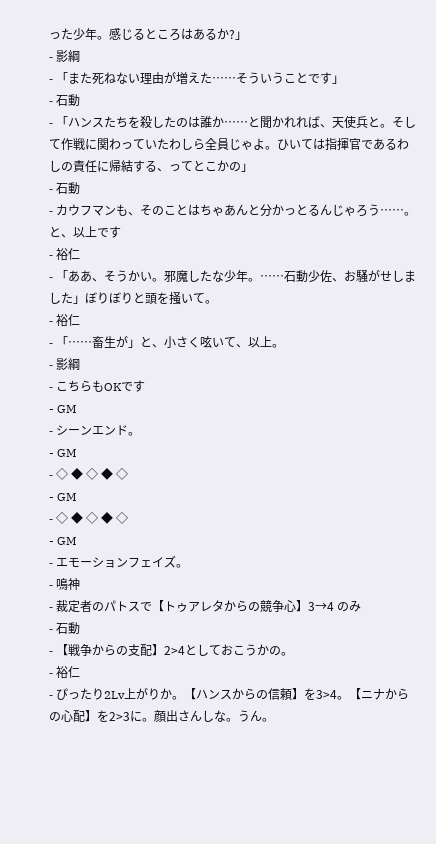った少年。感じるところはあるか?」
- 影綱
- 「また死ねない理由が増えた……そういうことです」
- 石動
- 「ハンスたちを殺したのは誰か……と聞かれれば、天使兵と。そして作戦に関わっていたわしら全員じゃよ。ひいては指揮官であるわしの責任に帰結する、ってとこかの」
- 石動
- カウフマンも、そのことはちゃあんと分かっとるんじゃろう……。と、以上です
- 裕仁
- 「ああ、そうかい。邪魔したな少年。……石動少佐、お騒がせしました」ぼりぼりと頭を掻いて。
- 裕仁
- 「……畜生が」と、小さく呟いて、以上。
- 影綱
- こちらもOKです
- GM
- シーンエンド。
- GM
- ◇ ◆ ◇ ◆ ◇
- GM
- ◇ ◆ ◇ ◆ ◇
- GM
- エモーションフェイズ。
- 鳴神
- 裁定者のパトスで【トゥアレタからの競争心】3→4 のみ
- 石動
- 【戦争からの支配】2>4としておこうかの。
- 裕仁
- ぴったり2Lv上がりか。【ハンスからの信頼】を3>4。【ニナからの心配】を2>3に。顔出さんしな。うん。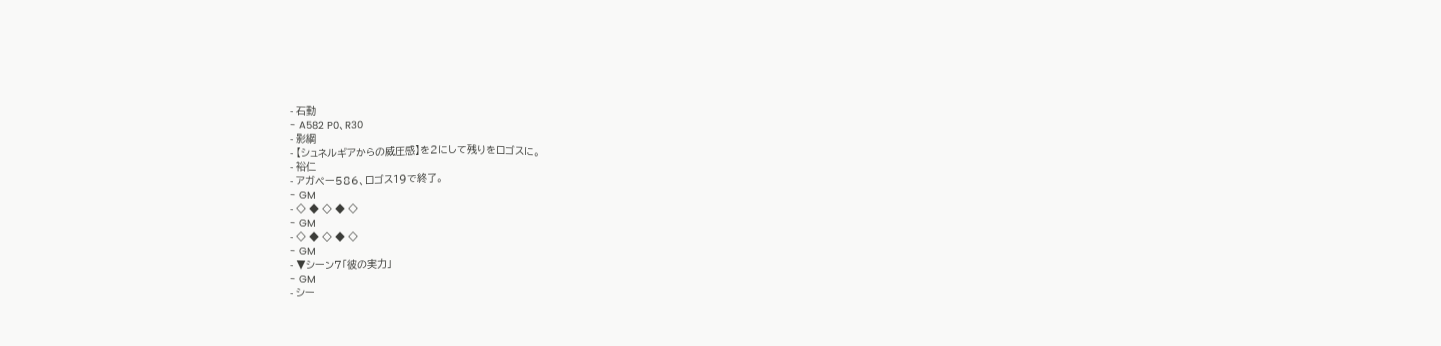- 石動
- A582 P0、R30
- 影綱
- 【シュネルギアからの威圧感】を2にして残りをロゴスに。
- 裕仁
- アガペー586、ロゴス19で終了。
- GM
- ◇ ◆ ◇ ◆ ◇
- GM
- ◇ ◆ ◇ ◆ ◇
- GM
- ▼シーン7「彼の実力」
- GM
- シー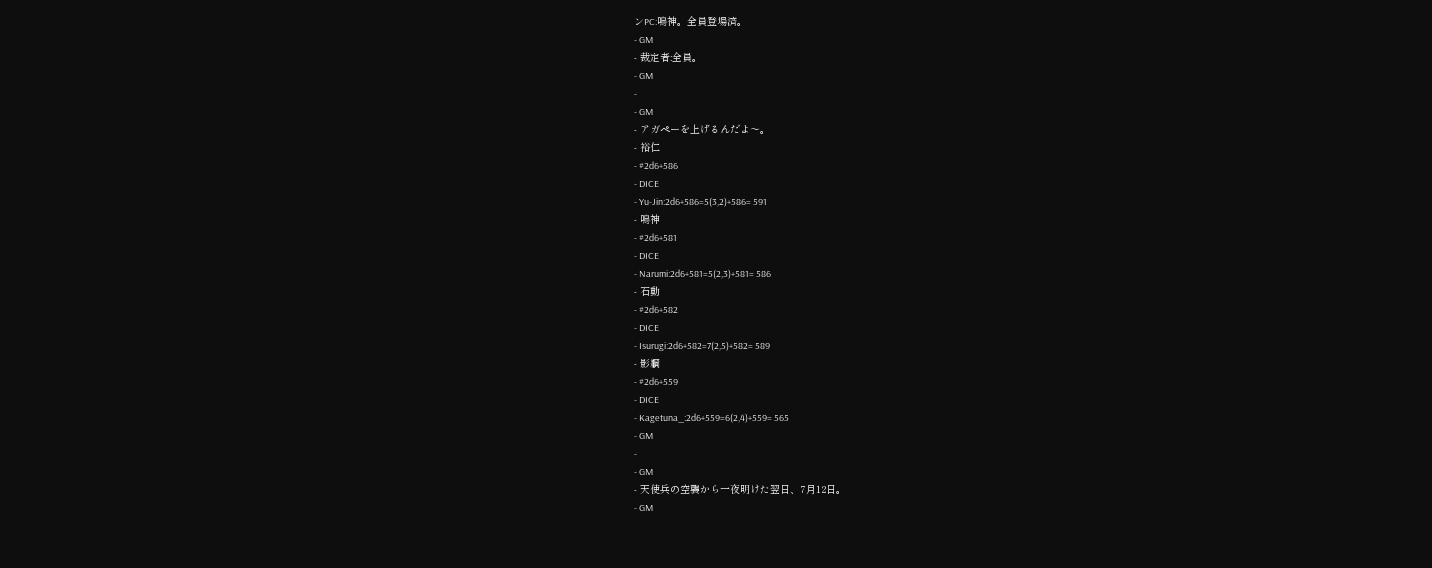ンPC:鳴神。全員登場済。
- GM
- 裁定者:全員。
- GM
-
- GM
- アガペーを上げるんだよ〜。
- 裕仁
- #2d6+586
- DICE
- Yu-Jin:2d6+586=5(3,2)+586= 591
- 鳴神
- #2d6+581
- DICE
- Narumi:2d6+581=5(2,3)+581= 586
- 石動
- #2d6+582
- DICE
- Isurugi:2d6+582=7(2,5)+582= 589
- 影綱
- #2d6+559
- DICE
- Kagetuna_:2d6+559=6(2,4)+559= 565
- GM
-
- GM
- 天使兵の空襲から一夜明けた翌日、7月12日。
- GM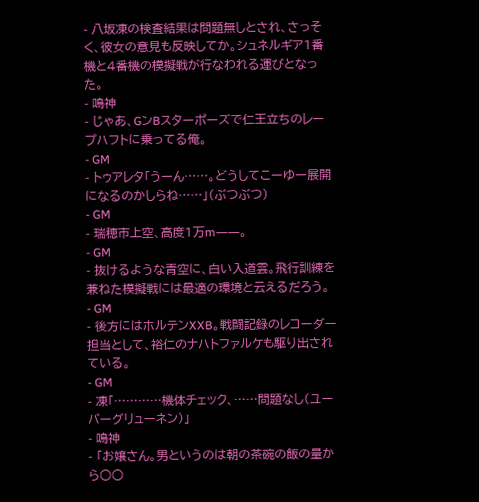- 八坂凍の検査結果は問題無しとされ、さっそく、彼女の意見も反映してか。シュネルギア1番機と4番機の模擬戦が行なわれる運びとなった。
- 鳴神
- じゃあ、GンBスターポーズで仁王立ちのレープハフトに乗ってる俺。
- GM
- トゥアレタ「うーん……。どうしてこーゆー展開になるのかしらね……」(ぶつぶつ)
- GM
- 瑞穂市上空、高度1万m――。
- GM
- 抜けるような青空に、白い入道雲。飛行訓練を兼ねた模擬戦には最適の環境と云えるだろう。
- GM
- 後方にはホルテンXXB。戦闘記録のレコーダー担当として、裕仁のナハトファルケも駆り出されている。
- GM
- 凍「…………機体チェック、……問題なし(ユーバーグリューネン)」
- 鳴神
- 「お嬢さん。男というのは朝の茶碗の飯の量から○○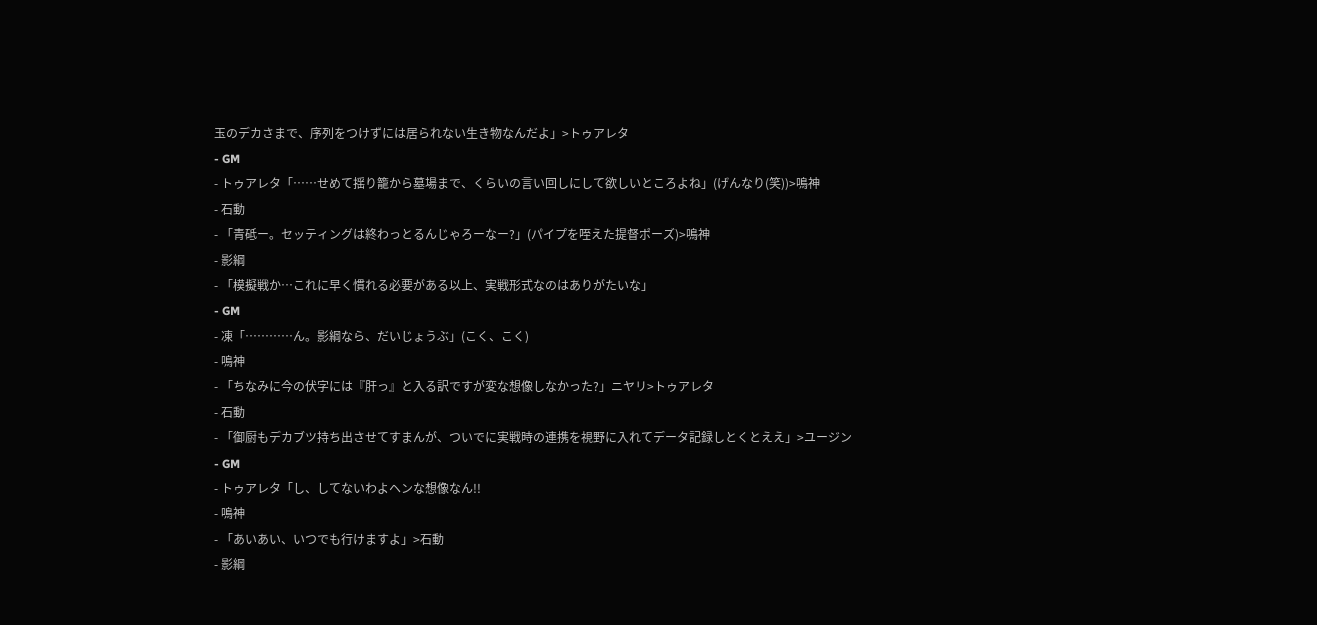玉のデカさまで、序列をつけずには居られない生き物なんだよ」>トゥアレタ
- GM
- トゥアレタ「……せめて揺り籠から墓場まで、くらいの言い回しにして欲しいところよね」(げんなり(笑))>鳴神
- 石動
- 「青砥ー。セッティングは終わっとるんじゃろーなー?」(パイプを咥えた提督ポーズ)>鳴神
- 影綱
- 「模擬戦か…これに早く慣れる必要がある以上、実戦形式なのはありがたいな」
- GM
- 凍「…………ん。影綱なら、だいじょうぶ」(こく、こく)
- 鳴神
- 「ちなみに今の伏字には『肝っ』と入る訳ですが変な想像しなかった?」ニヤリ>トゥアレタ
- 石動
- 「御厨もデカブツ持ち出させてすまんが、ついでに実戦時の連携を視野に入れてデータ記録しとくとええ」>ユージン
- GM
- トゥアレタ「し、してないわよヘンな想像なん!!
- 鳴神
- 「あいあい、いつでも行けますよ」>石動
- 影綱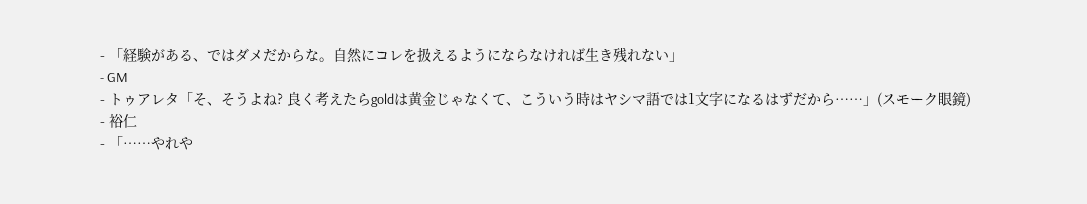- 「経験がある、ではダメだからな。自然にコレを扱えるようにならなければ生き残れない」
- GM
- トゥアレタ「そ、そうよね? 良く考えたらgoldは黄金じゃなくて、こういう時はヤシマ語では1文字になるはずだから……」(スモーク眼鏡)
- 裕仁
- 「……やれや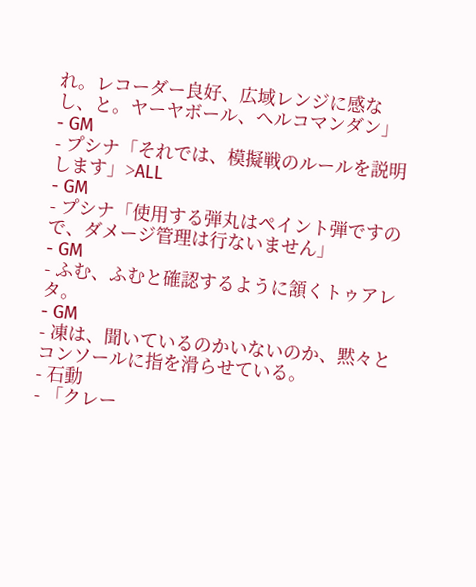れ。レコーダー良好、広域レンジに感なし、と。ヤーヤボール、ヘルコマンダン」
- GM
- プシナ「それでは、模擬戦のルールを説明します」>ALL
- GM
- プシナ「使用する弾丸はペイント弾ですので、ダメージ管理は行ないません」
- GM
- ふむ、ふむと確認するように頷くトゥアレタ。
- GM
- 凍は、聞いているのかいないのか、黙々とコンソールに指を滑らせている。
- 石動
- 「クレー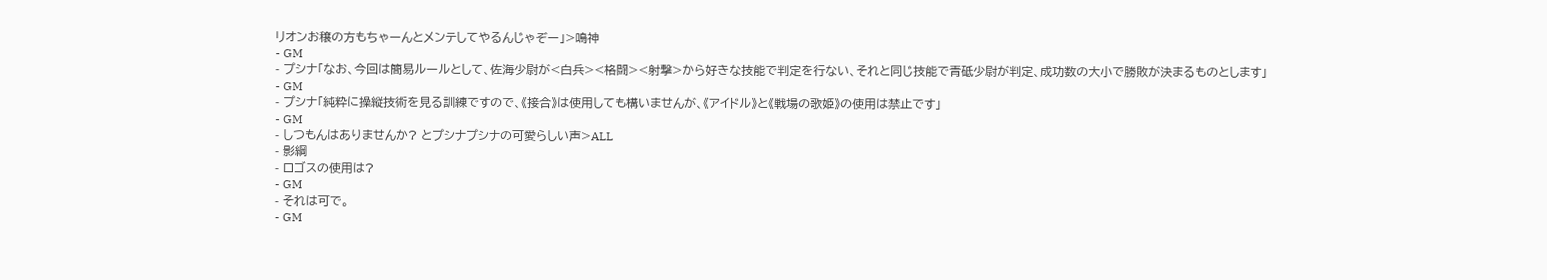リオンお穣の方もちゃーんとメンテしてやるんじゃぞー」>鳴神
- GM
- プシナ「なお、今回は簡易ルールとして、佐海少尉が<白兵><格闘><射撃>から好きな技能で判定を行ない、それと同じ技能で青砥少尉が判定、成功数の大小で勝敗が決まるものとします」
- GM
- プシナ「純粋に操縦技術を見る訓練ですので、《接合》は使用しても構いませんが、《アイドル》と《戦場の歌姫》の使用は禁止です」
- GM
- しつもんはありませんか? とプシナプシナの可愛らしい声>ALL
- 影綱
- ロゴスの使用は?
- GM
- それは可で。
- GM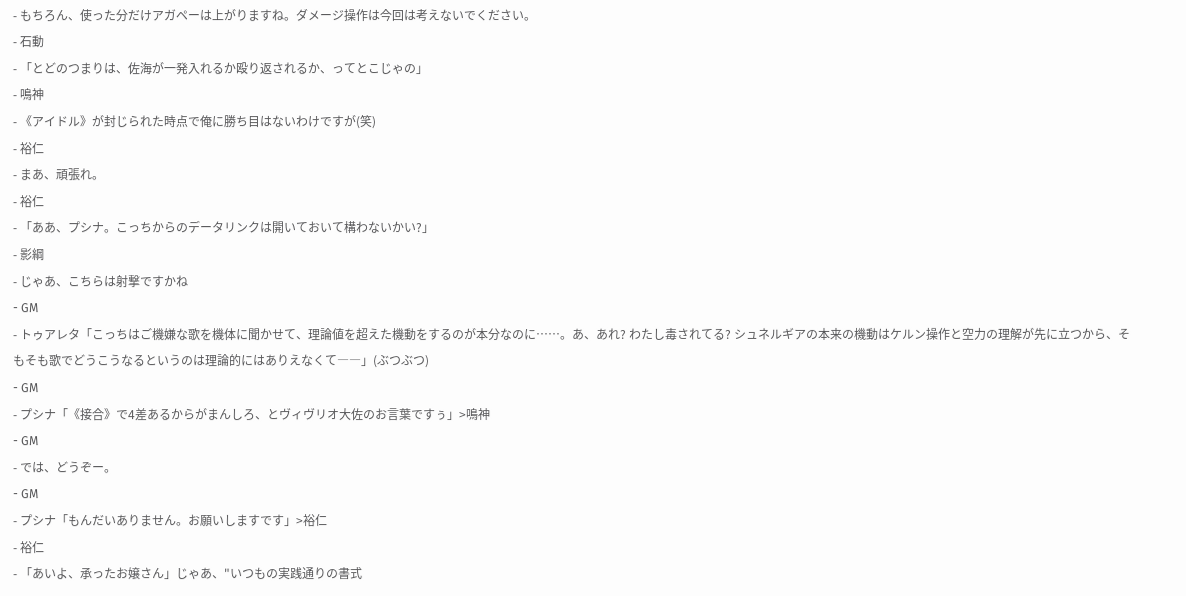- もちろん、使った分だけアガペーは上がりますね。ダメージ操作は今回は考えないでください。
- 石動
- 「とどのつまりは、佐海が一発入れるか殴り返されるか、ってとこじゃの」
- 鳴神
- 《アイドル》が封じられた時点で俺に勝ち目はないわけですが(笑)
- 裕仁
- まあ、頑張れ。
- 裕仁
- 「ああ、プシナ。こっちからのデータリンクは開いておいて構わないかい?」
- 影綱
- じゃあ、こちらは射撃ですかね
- GM
- トゥアレタ「こっちはご機嫌な歌を機体に聞かせて、理論値を超えた機動をするのが本分なのに……。あ、あれ? わたし毒されてる? シュネルギアの本来の機動はケルン操作と空力の理解が先に立つから、そもそも歌でどうこうなるというのは理論的にはありえなくて――」(ぶつぶつ)
- GM
- プシナ「《接合》で4差あるからがまんしろ、とヴィヴリオ大佐のお言葉ですぅ」>鳴神
- GM
- では、どうぞー。
- GM
- プシナ「もんだいありません。お願いしますです」>裕仁
- 裕仁
- 「あいよ、承ったお嬢さん」じゃあ、"いつもの実践通りの書式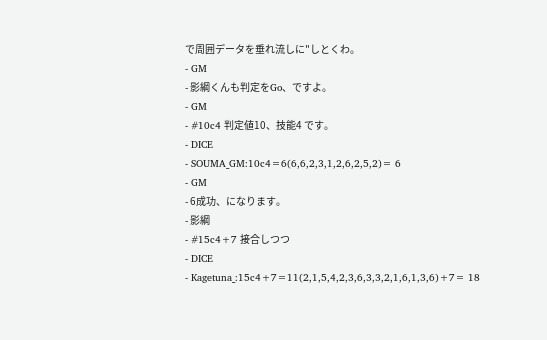で周囲データを垂れ流しに"しとくわ。
- GM
- 影綱くんも判定をGo、ですよ。
- GM
- #10c4 判定値10、技能4 です。
- DICE
- SOUMA_GM:10c4=6(6,6,2,3,1,2,6,2,5,2)= 6
- GM
- 6成功、になります。
- 影綱
- #15c4+7 接合しつつ
- DICE
- Kagetuna_:15c4+7=11(2,1,5,4,2,3,6,3,3,2,1,6,1,3,6)+7= 18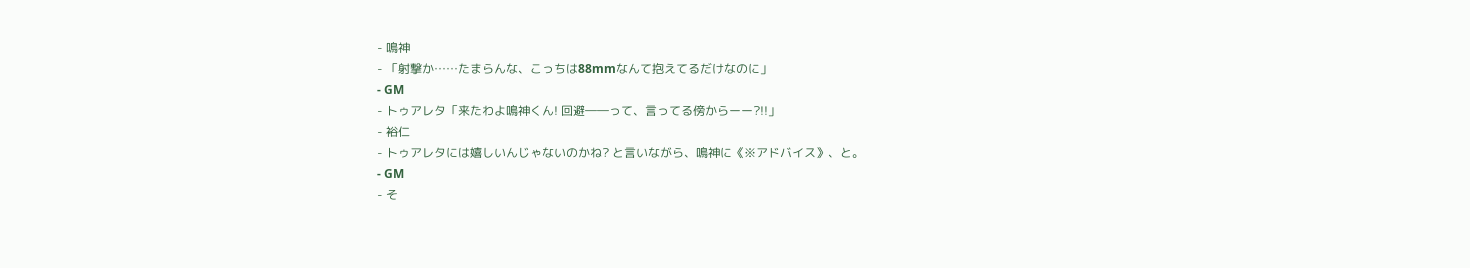- 鳴神
- 「射撃か……たまらんな、こっちは88mmなんて抱えてるだけなのに」
- GM
- トゥアレタ「来たわよ鳴神くん! 回避――って、言ってる傍からーー?!!」
- 裕仁
- トゥアレタには嬉しいんじゃないのかね? と言いながら、鳴神に《※アドバイス》、と。
- GM
- そ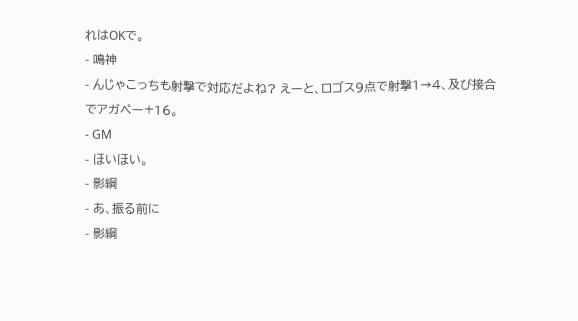れはOKで。
- 鳴神
- んじゃこっちも射撃で対応だよね? えーと、ロゴス9点で射撃1→4、及び接合でアガペー+16。
- GM
- ほいほい。
- 影綱
- あ、振る前に
- 影綱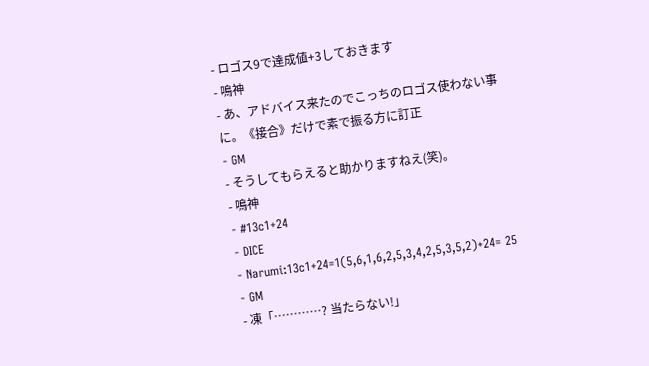- ロゴス9で達成値+3しておきます
- 鳴神
- あ、アドバイス来たのでこっちのロゴス使わない事に。《接合》だけで素で振る方に訂正
- GM
- そうしてもらえると助かりますねえ(笑)。
- 鳴神
- #13c1+24
- DICE
- Narumi:13c1+24=1(5,6,1,6,2,5,3,4,2,5,3,5,2)+24= 25
- GM
- 凍「…………? 当たらない!」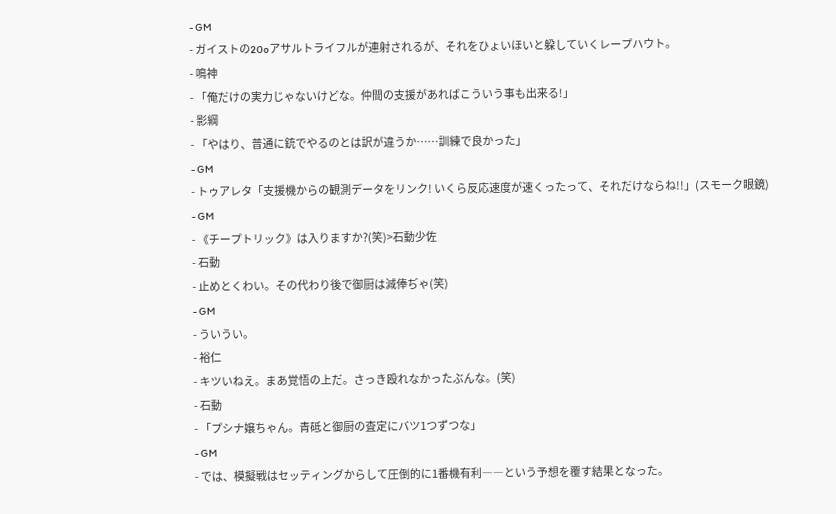- GM
- ガイストの20oアサルトライフルが連射されるが、それをひょいほいと躱していくレープハウト。
- 鳴神
- 「俺だけの実力じゃないけどな。仲間の支援があればこういう事も出来る!」
- 影綱
- 「やはり、普通に銃でやるのとは訳が違うか……訓練で良かった」
- GM
- トゥアレタ「支援機からの観測データをリンク! いくら反応速度が速くったって、それだけならね!!」(スモーク眼鏡)
- GM
- 《チープトリック》は入りますか?(笑)>石動少佐
- 石動
- 止めとくわい。その代わり後で御厨は減俸ぢゃ(笑)
- GM
- ういうい。
- 裕仁
- キツいねえ。まあ覚悟の上だ。さっき殴れなかったぶんな。(笑)
- 石動
- 「プシナ嬢ちゃん。青砥と御厨の査定にバツ1つずつな」
- GM
- では、模擬戦はセッティングからして圧倒的に1番機有利――という予想を覆す結果となった。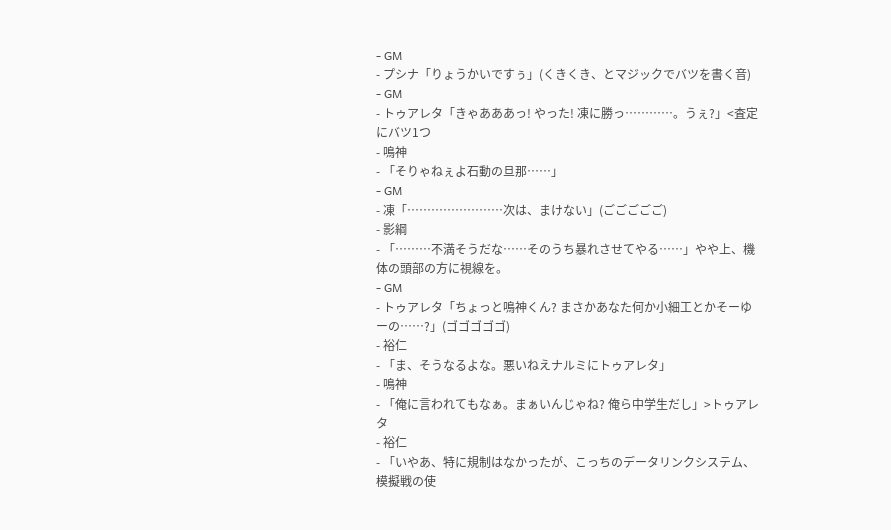- GM
- プシナ「りょうかいですぅ」(くきくき、とマジックでバツを書く音)
- GM
- トゥアレタ「きゃあああっ! やった! 凍に勝っ…………。うぇ?」<査定にバツ1つ
- 鳴神
- 「そりゃねぇよ石動の旦那……」
- GM
- 凍「……………………次は、まけない」(ごごごごご)
- 影綱
- 「………不満そうだな……そのうち暴れさせてやる……」やや上、機体の頭部の方に視線を。
- GM
- トゥアレタ「ちょっと鳴神くん? まさかあなた何か小細工とかそーゆーの……?」(ゴゴゴゴゴ)
- 裕仁
- 「ま、そうなるよな。悪いねえナルミにトゥアレタ」
- 鳴神
- 「俺に言われてもなぁ。まぁいんじゃね? 俺ら中学生だし」>トゥアレタ
- 裕仁
- 「いやあ、特に規制はなかったが、こっちのデータリンクシステム、模擬戦の使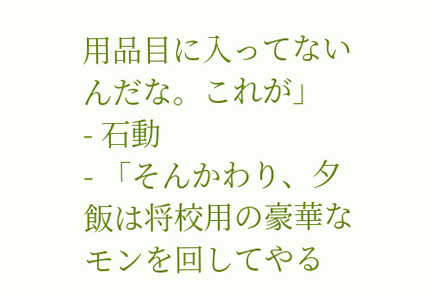用品目に入ってないんだな。これが」
- 石動
- 「そんかわり、夕飯は将校用の豪華なモンを回してやる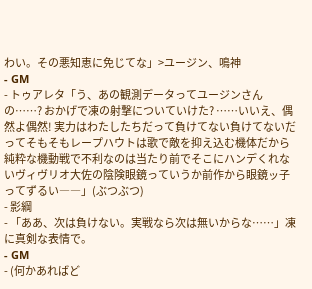わい。その悪知恵に免じてな」>ユージン、鳴神
- GM
- トゥアレタ「う、あの観測データってユージンさんの……? おかげで凍の射撃についていけた? ……いいえ、偶然よ偶然! 実力はわたしたちだって負けてない負けてないだってそもそもレープハウトは歌で敵を抑え込む機体だから純粋な機動戦で不利なのは当たり前でそこにハンデくれないヴィヴリオ大佐の陰険眼鏡っていうか前作から眼鏡ッ子ってずるい――」(ぶつぶつ)
- 影綱
- 「ああ、次は負けない。実戦なら次は無いからな……」凍に真剣な表情で。
- GM
- (何かあればど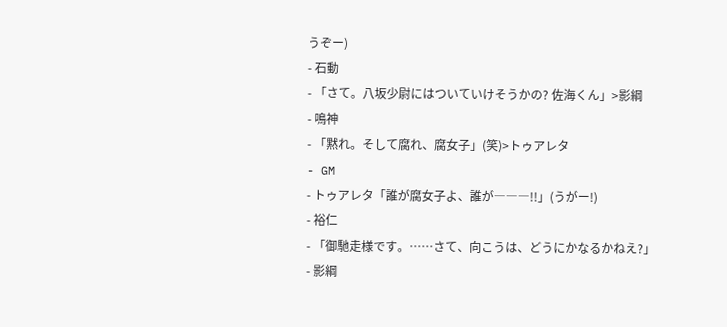うぞー)
- 石動
- 「さて。八坂少尉にはついていけそうかの? 佐海くん」>影綱
- 鳴神
- 「黙れ。そして腐れ、腐女子」(笑)>トゥアレタ
- GM
- トゥアレタ「誰が腐女子よ、誰が―――!!」(うがー!)
- 裕仁
- 「御馳走様です。……さて、向こうは、どうにかなるかねえ?」
- 影綱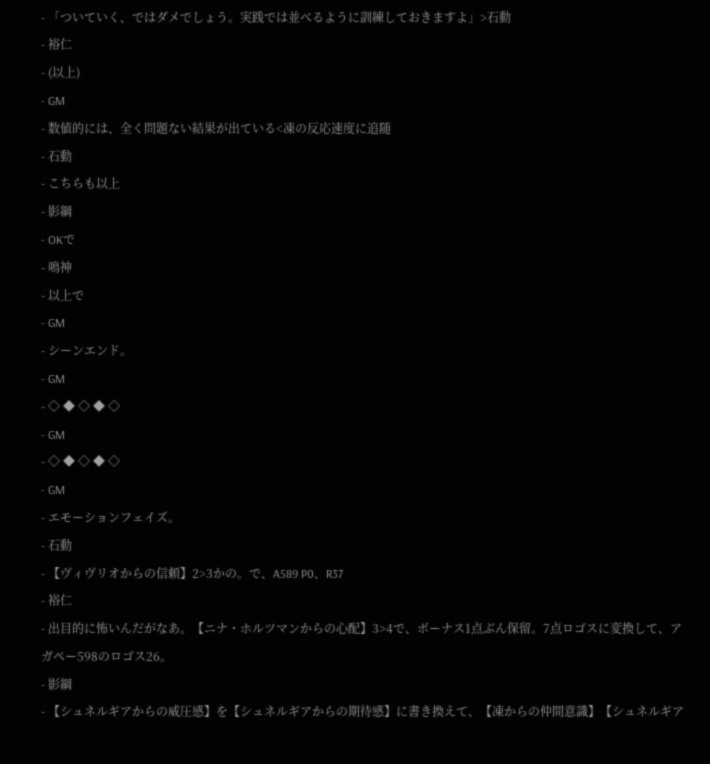- 「ついていく、ではダメでしょう。実践では並べるように訓練しておきますよ」>石動
- 裕仁
- (以上)
- GM
- 数値的には、全く問題ない結果が出ている<凍の反応速度に追随
- 石動
- こちらも以上
- 影綱
- OKで
- 鳴神
- 以上で
- GM
- シーンエンド。
- GM
- ◇ ◆ ◇ ◆ ◇
- GM
- ◇ ◆ ◇ ◆ ◇
- GM
- エモーションフェイズ。
- 石動
- 【ヴィヴリオからの信頼】2>3かの。で、A589 P0、R37
- 裕仁
- 出目的に怖いんだがなあ。【ニナ・ホルツマンからの心配】3>4で、ボーナス1点ぶん保留。7点ロゴスに変換して、アガペー598のロゴス26。
- 影綱
- 【シュネルギアからの威圧感】を【シュネルギアからの期待感】に書き換えて、【凍からの仲間意識】【シュネルギア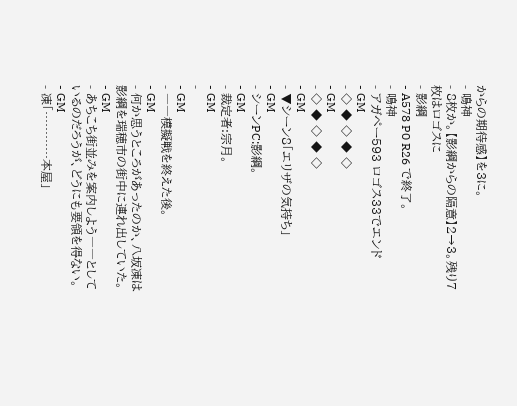からの期待感】を3に。
- 鳴神
- 8枚か。【影綱からの隔意】2→3。残り7枚はロゴスに
- 影綱
- A578 P0 R26 で終了。
- 鳴神
- アガペー593 ロゴス33でエンド
- GM
- ◇ ◆ ◇ ◆ ◇
- GM
- ◇ ◆ ◇ ◆ ◇
- GM
- ▼シーン8「エリザの気持ち」
- GM
- シーンPC:影綱。
- GM
- 裁定者:宗月。
- GM
-
- GM
- ――模擬戦を終えた後。
- GM
- 何か思うところがあったのか、八坂凍は影綱を瑞穂市の街中に連れ出していた。
- GM
- あちこち街並みを案内しよう――としているのだろうが、どうにも要領を得ない。
- GM
- 凍「…………本屋」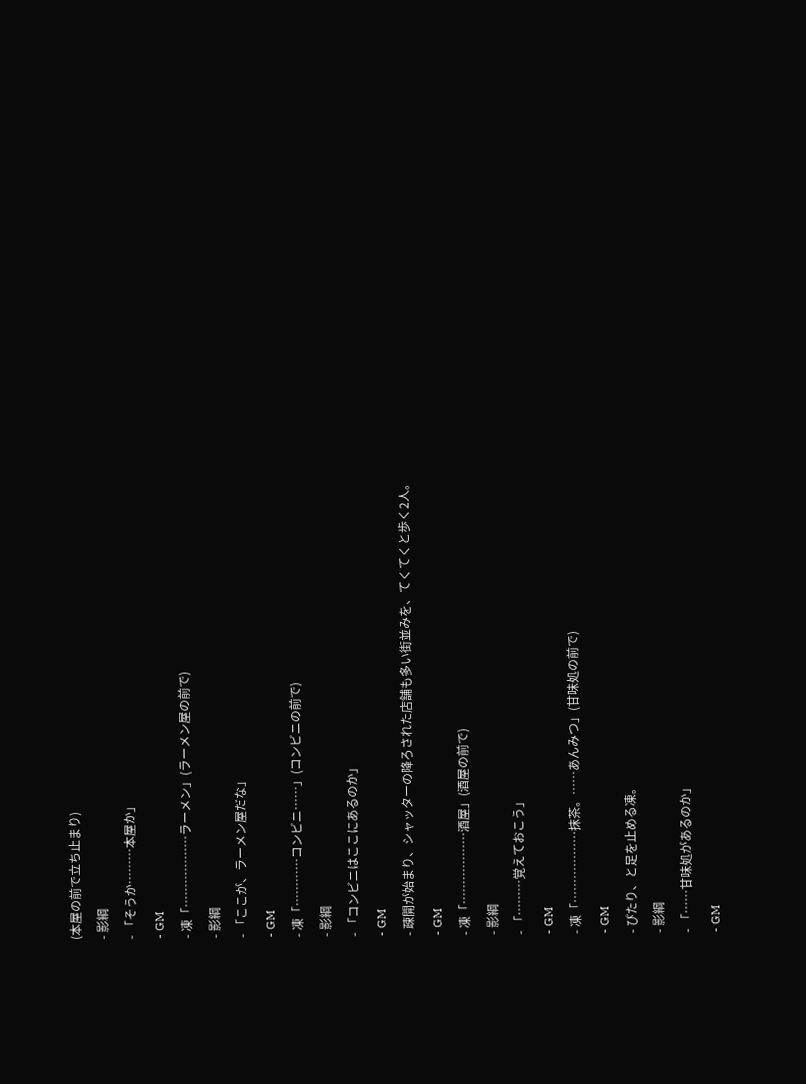(本屋の前で立ち止まり)
- 影綱
- 「そうか………本屋か」
- GM
- 凍「………………ラーメン」(ラーメン屋の前で)
- 影綱
- 「ここが、ラーメン屋だな」
- GM
- 凍「…………コンビニ……」(コンビニの前で)
- 影綱
- 「コンビニはここにあるのか」
- GM
- 疎開が始まり、シャッターの降ろされた店舗も多い街並みを、てくてくと歩く2人。
- GM
- 凍「………………酒屋」(酒屋の前で)
- 影綱
- 「………覚えておこう」
- GM
- 凍「………………抹茶。……あんみつ」(甘味処の前で)
- GM
- ぴたり、と足を止める凍。
- 影綱
- 「……甘味処があるのか」
- GM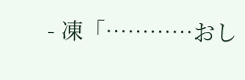- 凍「…………おし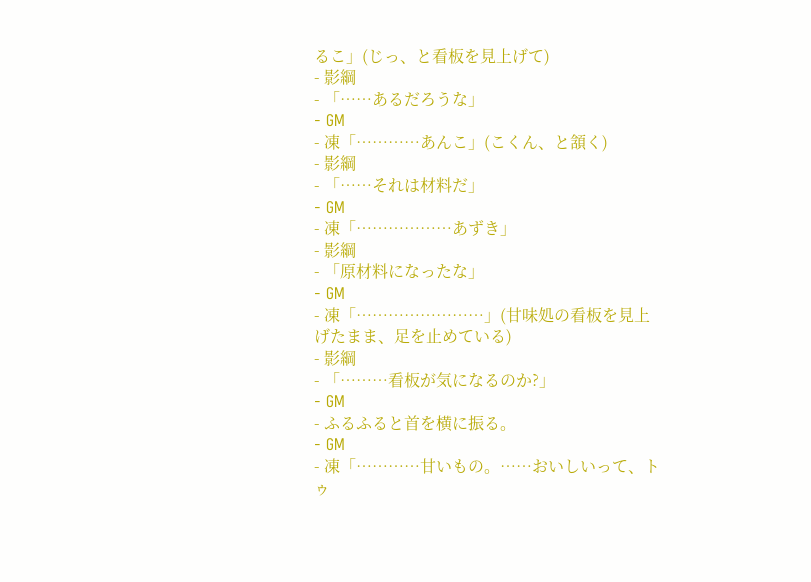るこ」(じっ、と看板を見上げて)
- 影綱
- 「……あるだろうな」
- GM
- 凍「…………あんこ」(こくん、と頷く)
- 影綱
- 「……それは材料だ」
- GM
- 凍「………………あずき」
- 影綱
- 「原材料になったな」
- GM
- 凍「……………………」(甘味処の看板を見上げたまま、足を止めている)
- 影綱
- 「………看板が気になるのか?」
- GM
- ふるふると首を横に振る。
- GM
- 凍「…………甘いもの。……おいしいって、トゥ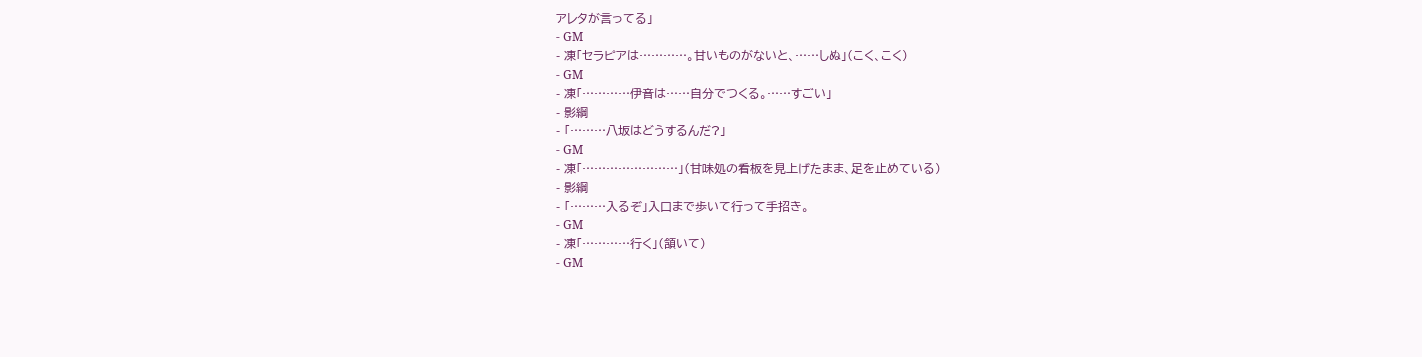アレタが言ってる」
- GM
- 凍「セラピアは…………。甘いものがないと、……しぬ」(こく、こく)
- GM
- 凍「…………伊音は……自分でつくる。……すごい」
- 影綱
- 「………八坂はどうするんだ?」
- GM
- 凍「……………………」(甘味処の看板を見上げたまま、足を止めている)
- 影綱
- 「………入るぞ」入口まで歩いて行って手招き。
- GM
- 凍「…………行く」(頷いて)
- GM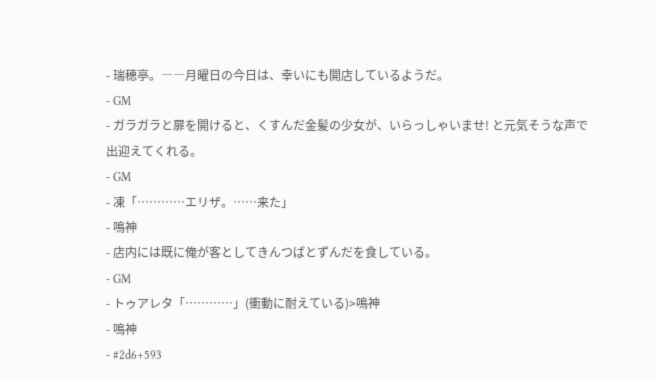- 瑞穂亭。――月曜日の今日は、幸いにも開店しているようだ。
- GM
- ガラガラと扉を開けると、くすんだ金髪の少女が、いらっしゃいませ! と元気そうな声で出迎えてくれる。
- GM
- 凍「…………エリザ。……来た」
- 鳴神
- 店内には既に俺が客としてきんつばとずんだを食している。
- GM
- トゥアレタ「…………」(衝動に耐えている)>鳴神
- 鳴神
- #2d6+593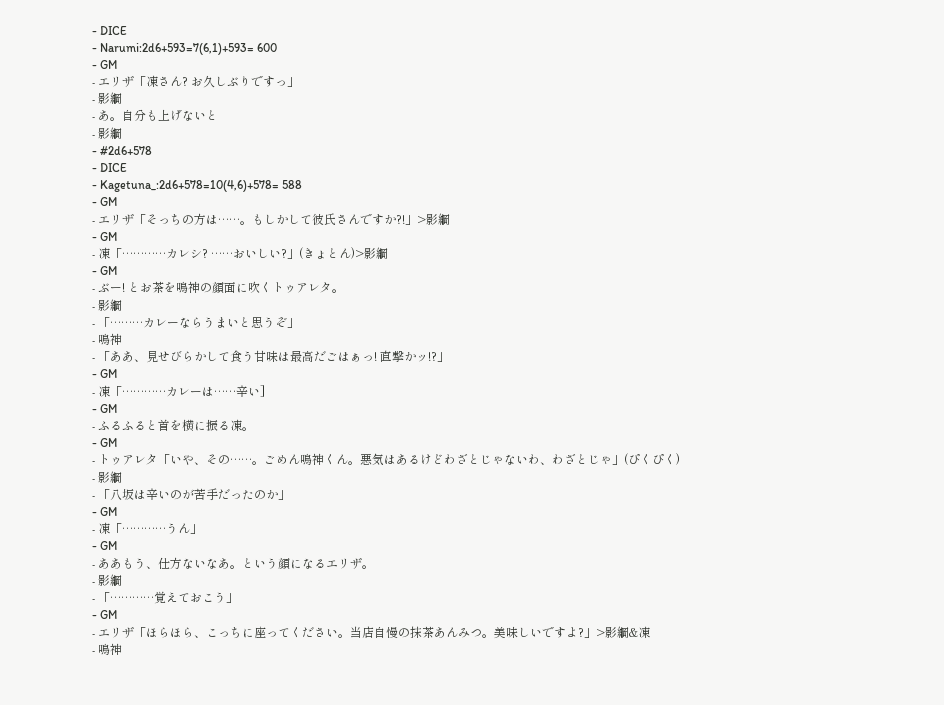- DICE
- Narumi:2d6+593=7(6,1)+593= 600
- GM
- エリザ「凍さん? お久しぶりですっ」
- 影綱
- あ。自分も上げないと
- 影綱
- #2d6+578
- DICE
- Kagetuna_:2d6+578=10(4,6)+578= 588
- GM
- エリザ「そっちの方は……。もしかして彼氏さんですか?!」>影綱
- GM
- 凍「…………カレシ? ……おいしい?」(きょとん)>影綱
- GM
- ぶー! とお茶を鳴神の顔面に吹くトゥアレタ。
- 影綱
- 「………カレーならうまいと思うぞ」
- 鳴神
- 「ああ、見せびらかして食う甘味は最高だごはぁっ! 直撃かッ!?」
- GM
- 凍「…………カレーは……辛い]
- GM
- ふるふると首を横に振る凍。
- GM
- トゥアレタ「いや、その……。ごめん鳴神くん。悪気はあるけどわざとじゃないわ、わざとじゃ」(ぴくぴく)
- 影綱
- 「八坂は辛いのが苦手だったのか」
- GM
- 凍「…………うん」
- GM
- ああもう、仕方ないなあ。という顔になるエリザ。
- 影綱
- 「…………覚えておこう」
- GM
- エリザ「ほらほら、こっちに座ってください。当店自慢の抹茶あんみつ。美味しいですよ?」>影綱&凍
- 鳴神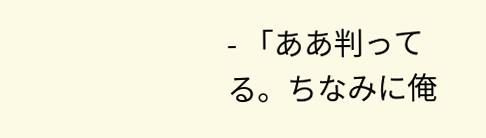- 「ああ判ってる。ちなみに俺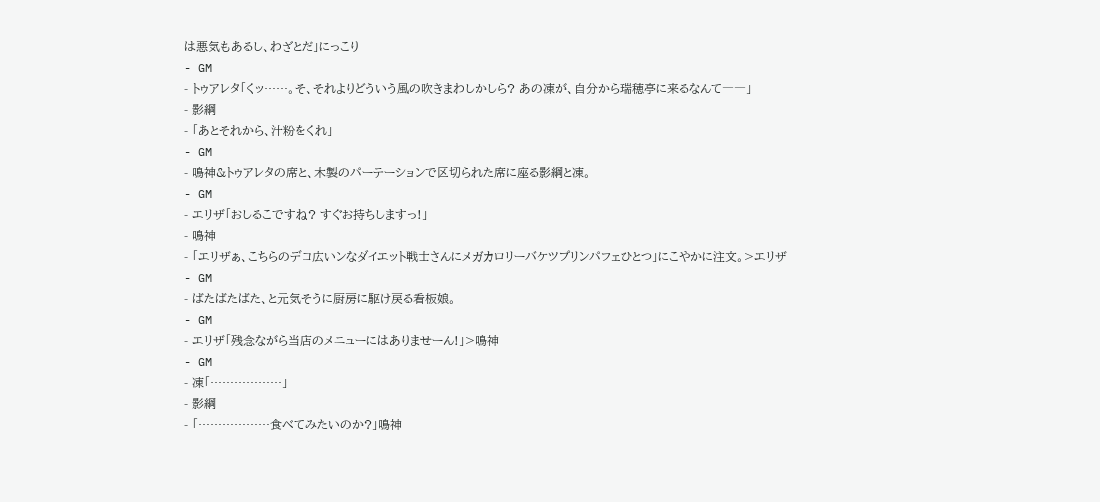は悪気もあるし、わざとだ」にっこり
- GM
- トゥアレタ「くッ……。そ、それよりどういう風の吹きまわしかしら? あの凍が、自分から瑞穂亭に来るなんて――」
- 影綱
- 「あとそれから、汁粉をくれ」
- GM
- 鳴神&トゥアレタの席と、木製のパーテーションで区切られた席に座る影綱と凍。
- GM
- エリザ「おしるこですね? すぐお持ちしますっ!」
- 鳴神
- 「エリザぁ、こちらのデコ広いンなダイエット戦士さんにメガカロリーバケツプリンパフェひとつ」にこやかに注文。>エリザ
- GM
- ばたばたばた、と元気そうに厨房に駆け戻る看板娘。
- GM
- エリザ「残念ながら当店のメニューにはありませーん!」>鳴神
- GM
- 凍「………………」
- 影綱
- 「………………食べてみたいのか?」鳴神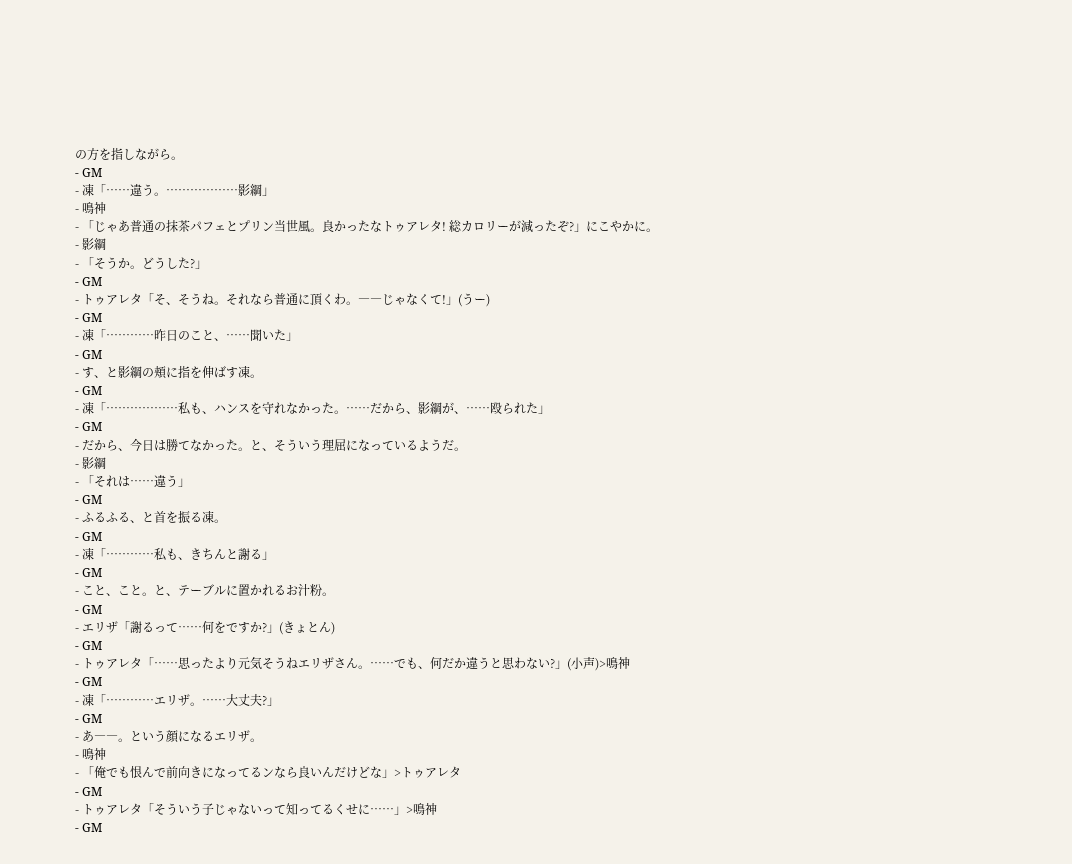の方を指しながら。
- GM
- 凍「……違う。………………影綱」
- 鳴神
- 「じゃあ普通の抹茶パフェとプリン当世風。良かったなトゥアレタ! 総カロリーが減ったぞ?」にこやかに。
- 影綱
- 「そうか。どうした?」
- GM
- トゥアレタ「そ、そうね。それなら普通に頂くわ。――じゃなくて!」(うー)
- GM
- 凍「…………昨日のこと、……聞いた」
- GM
- す、と影綱の頬に指を伸ばす凍。
- GM
- 凍「………………私も、ハンスを守れなかった。……だから、影綱が、……殴られた」
- GM
- だから、今日は勝てなかった。と、そういう理屈になっているようだ。
- 影綱
- 「それは……違う」
- GM
- ふるふる、と首を振る凍。
- GM
- 凍「…………私も、きちんと謝る」
- GM
- こと、こと。と、テーブルに置かれるお汁粉。
- GM
- エリザ「謝るって……何をですか?」(きょとん)
- GM
- トゥアレタ「……思ったより元気そうねエリザさん。……でも、何だか違うと思わない?」(小声)>鳴神
- GM
- 凍「…………エリザ。……大丈夫?」
- GM
- あ――。という顔になるエリザ。
- 鳴神
- 「俺でも恨んで前向きになってるンなら良いんだけどな」>トゥアレタ
- GM
- トゥアレタ「そういう子じゃないって知ってるくせに……」>鳴神
- GM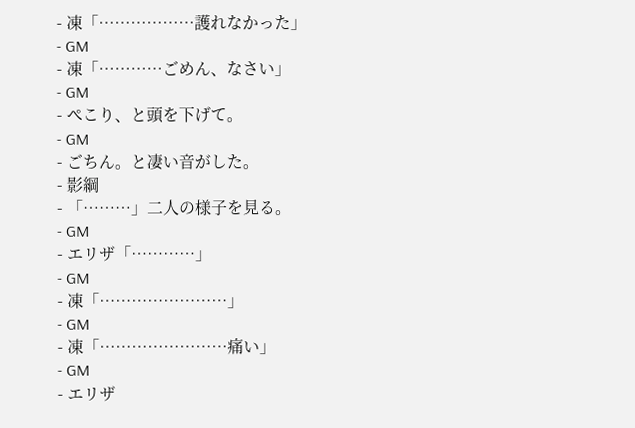- 凍「………………護れなかった」
- GM
- 凍「…………ごめん、なさい」
- GM
- ぺこり、と頭を下げて。
- GM
- ごちん。と凄い音がした。
- 影綱
- 「………」二人の様子を見る。
- GM
- エリザ「…………」
- GM
- 凍「……………………」
- GM
- 凍「……………………痛い」
- GM
- エリザ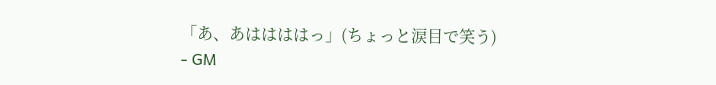「あ、あははははっ」(ちょっと涙目で笑う)
- GM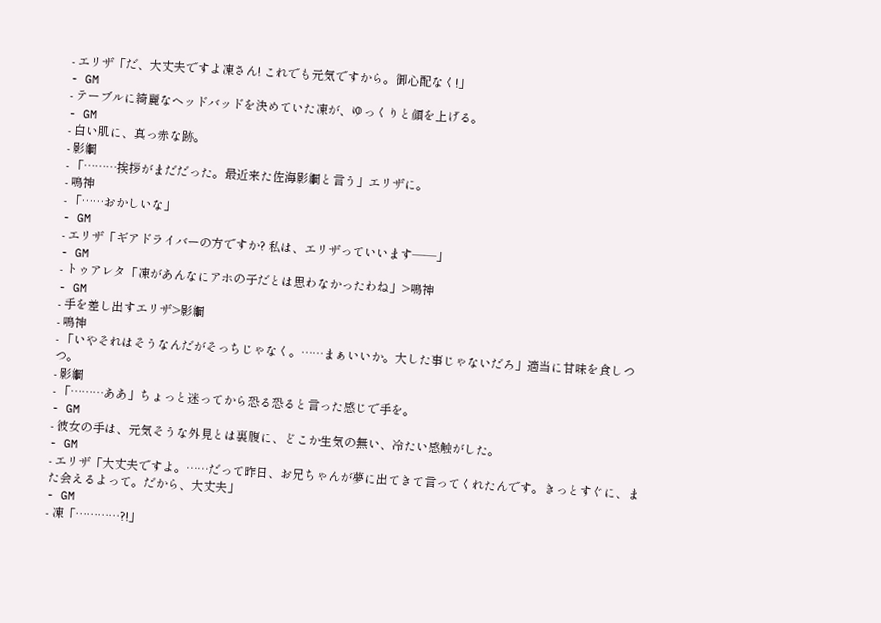- エリザ「だ、大丈夫ですよ凍さん! これでも元気ですから。御心配なく!」
- GM
- テーブルに綺麗なヘッドバッドを決めていた凍が、ゆっくりと顔を上げる。
- GM
- 白い肌に、真っ赤な跡。
- 影綱
- 「………挨拶がまだだった。最近来た佐海影綱と言う」エリザに。
- 鳴神
- 「……おかしいな」
- GM
- エリザ「ギアドライバーの方ですか? 私は、エリザっていいます――」
- GM
- トゥアレタ「凍があんなにアホの子だとは思わなかったわね」>鳴神
- GM
- 手を差し出すエリザ>影綱
- 鳴神
- 「いやそれはそうなんだがそっちじゃなく。……まぁいいか。大した事じゃないだろ」適当に甘味を食しつつ。
- 影綱
- 「………ああ」ちょっと迷ってから恐る恐ると言った感じで手を。
- GM
- 彼女の手は、元気そうな外見とは裏腹に、どこか生気の無い、冷たい感触がした。
- GM
- エリザ「大丈夫ですよ。……だって昨日、お兄ちゃんが夢に出てきて言ってくれたんです。きっとすぐに、また会えるよって。だから、大丈夫」
- GM
- 凍「…………?!」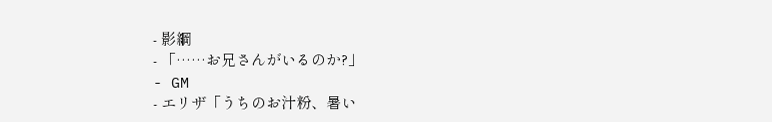- 影綱
- 「……お兄さんがいるのか?」
- GM
- エリザ「うちのお汁粉、暑い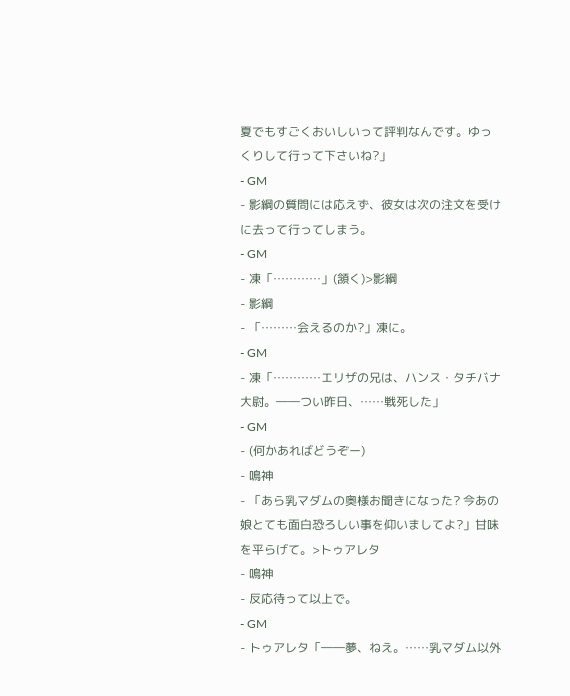夏でもすごくおいしいって評判なんです。ゆっくりして行って下さいね?」
- GM
- 影綱の質問には応えず、彼女は次の注文を受けに去って行ってしまう。
- GM
- 凍「…………」(頷く)>影綱
- 影綱
- 「………会えるのか?」凍に。
- GM
- 凍「…………エリザの兄は、ハンス・タチバナ大尉。――つい昨日、……戦死した」
- GM
- (何かあればどうぞー)
- 鳴神
- 「あら乳マダムの奥様お聞きになった? 今あの娘とても面白恐ろしい事を仰いましてよ?」甘味を平らげて。>トゥアレタ
- 鳴神
- 反応待って以上で。
- GM
- トゥアレタ「――夢、ねえ。……乳マダム以外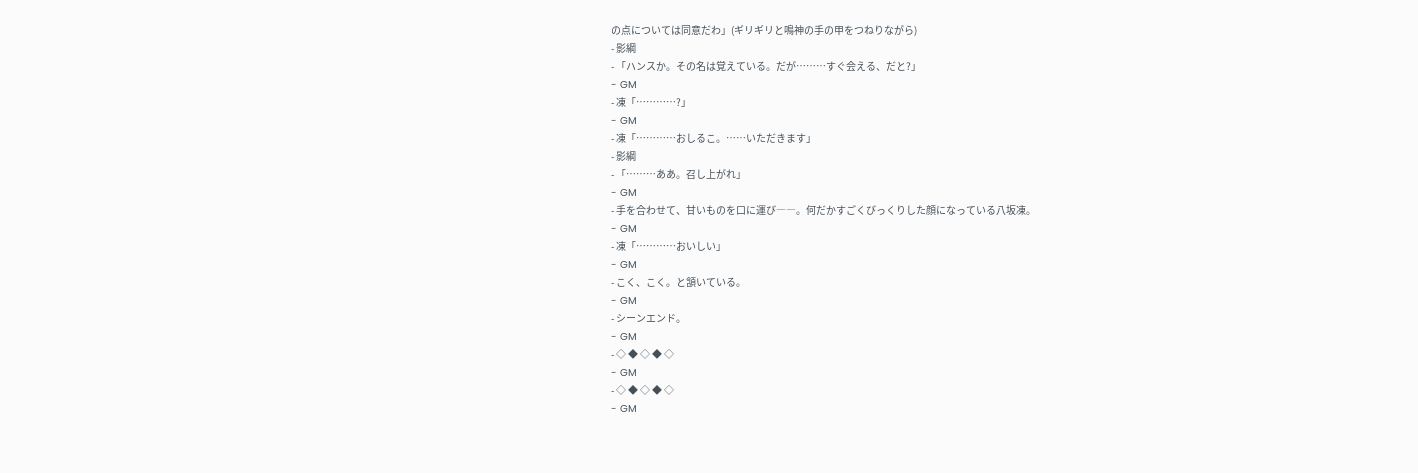の点については同意だわ」(ギリギリと鳴神の手の甲をつねりながら)
- 影綱
- 「ハンスか。その名は覚えている。だが………すぐ会える、だと?」
- GM
- 凍「…………?」
- GM
- 凍「…………おしるこ。……いただきます」
- 影綱
- 「………ああ。召し上がれ」
- GM
- 手を合わせて、甘いものを口に運び――。何だかすごくびっくりした顔になっている八坂凍。
- GM
- 凍「…………おいしい」
- GM
- こく、こく。と頷いている。
- GM
- シーンエンド。
- GM
- ◇ ◆ ◇ ◆ ◇
- GM
- ◇ ◆ ◇ ◆ ◇
- GM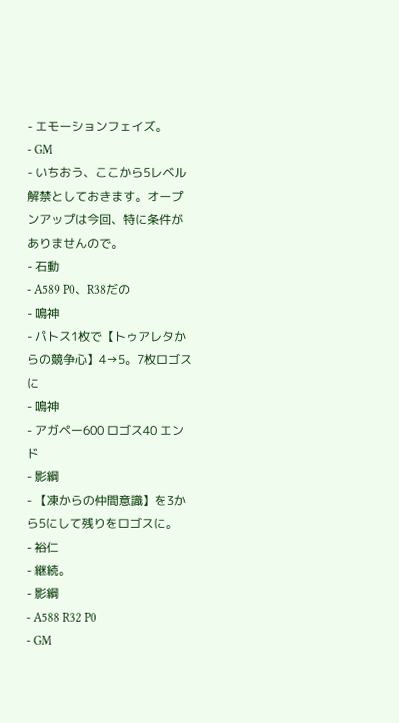- エモーションフェイズ。
- GM
- いちおう、ここから5レベル解禁としておきます。オープンアップは今回、特に条件がありませんので。
- 石動
- A589 P0、R38だの
- 鳴神
- パトス1枚で【トゥアレタからの競争心】4→5。7枚ロゴスに
- 鳴神
- アガペー600 ロゴス40 エンド
- 影綱
- 【凍からの仲間意識】を3から5にして残りをロゴスに。
- 裕仁
- 継続。
- 影綱
- A588 R32 P0
- GM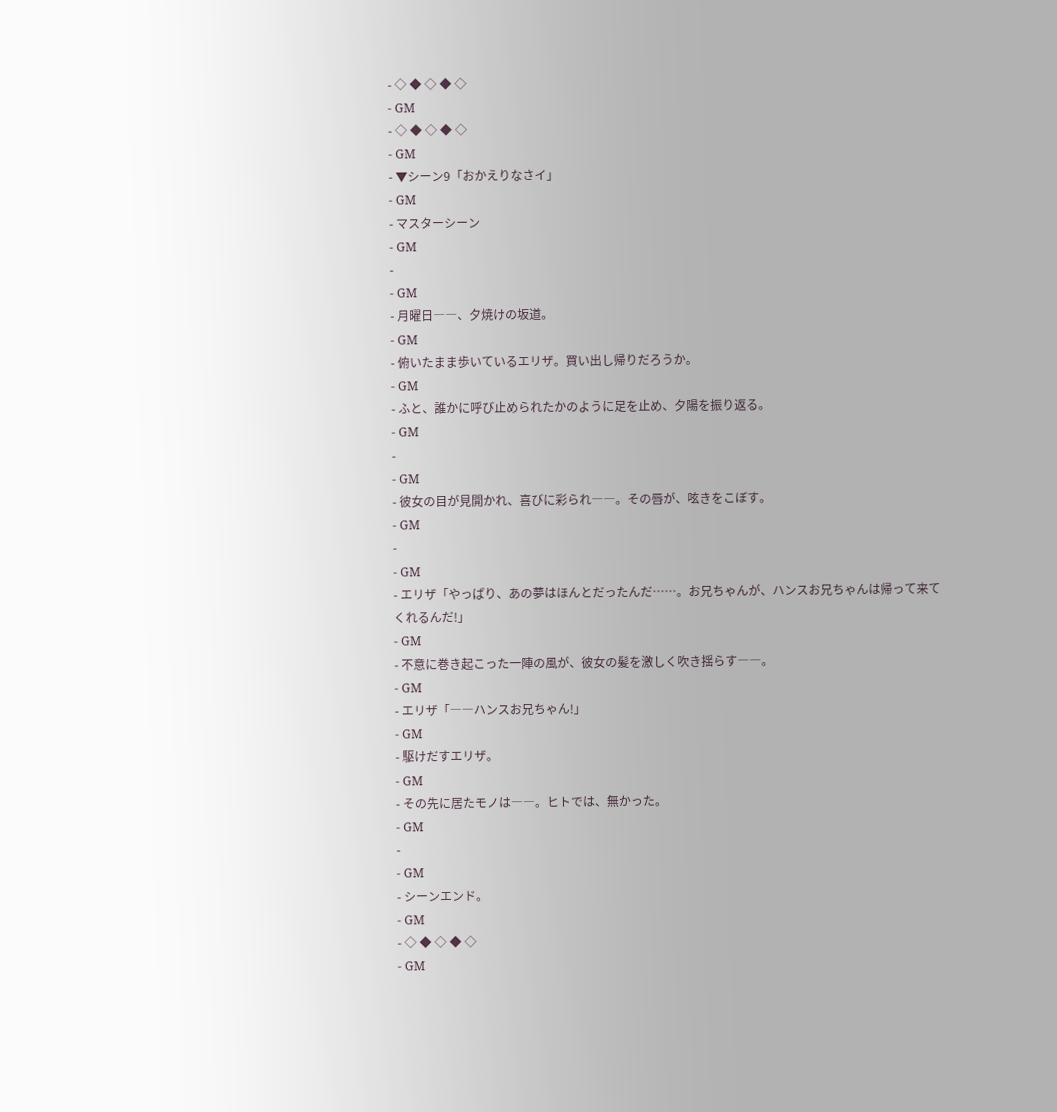- ◇ ◆ ◇ ◆ ◇
- GM
- ◇ ◆ ◇ ◆ ◇
- GM
- ▼シーン9「おかえりなさイ」
- GM
- マスターシーン
- GM
-
- GM
- 月曜日――、夕焼けの坂道。
- GM
- 俯いたまま歩いているエリザ。買い出し帰りだろうか。
- GM
- ふと、誰かに呼び止められたかのように足を止め、夕陽を振り返る。
- GM
-
- GM
- 彼女の目が見開かれ、喜びに彩られ――。その唇が、呟きをこぼす。
- GM
-
- GM
- エリザ「やっぱり、あの夢はほんとだったんだ……。お兄ちゃんが、ハンスお兄ちゃんは帰って来てくれるんだ!」
- GM
- 不意に巻き起こった一陣の風が、彼女の髪を激しく吹き揺らす――。
- GM
- エリザ「――ハンスお兄ちゃん!」
- GM
- 駆けだすエリザ。
- GM
- その先に居たモノは――。ヒトでは、無かった。
- GM
-
- GM
- シーンエンド。
- GM
- ◇ ◆ ◇ ◆ ◇
- GM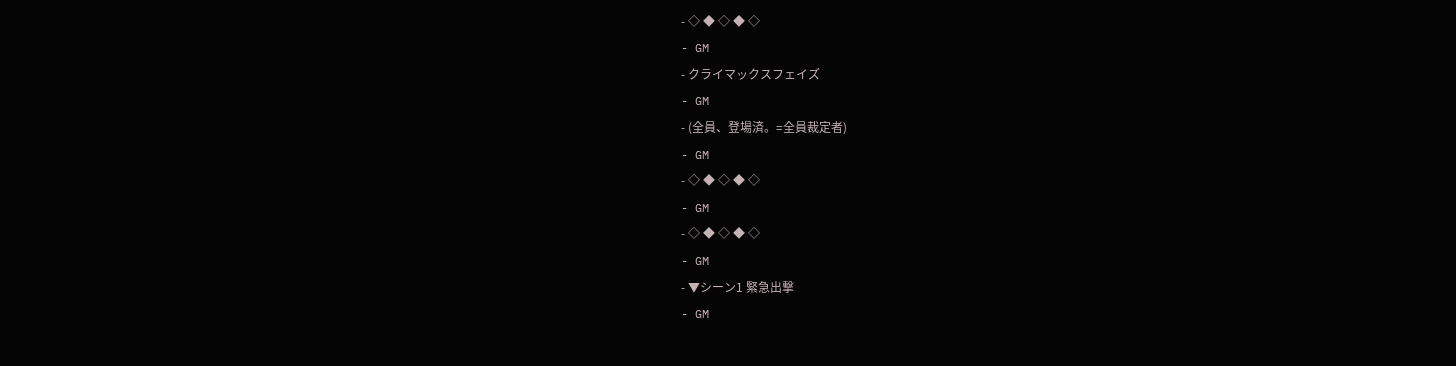- ◇ ◆ ◇ ◆ ◇
- GM
- クライマックスフェイズ
- GM
- (全員、登場済。=全員裁定者)
- GM
- ◇ ◆ ◇ ◆ ◇
- GM
- ◇ ◆ ◇ ◆ ◇
- GM
- ▼シーン1 緊急出撃
- GM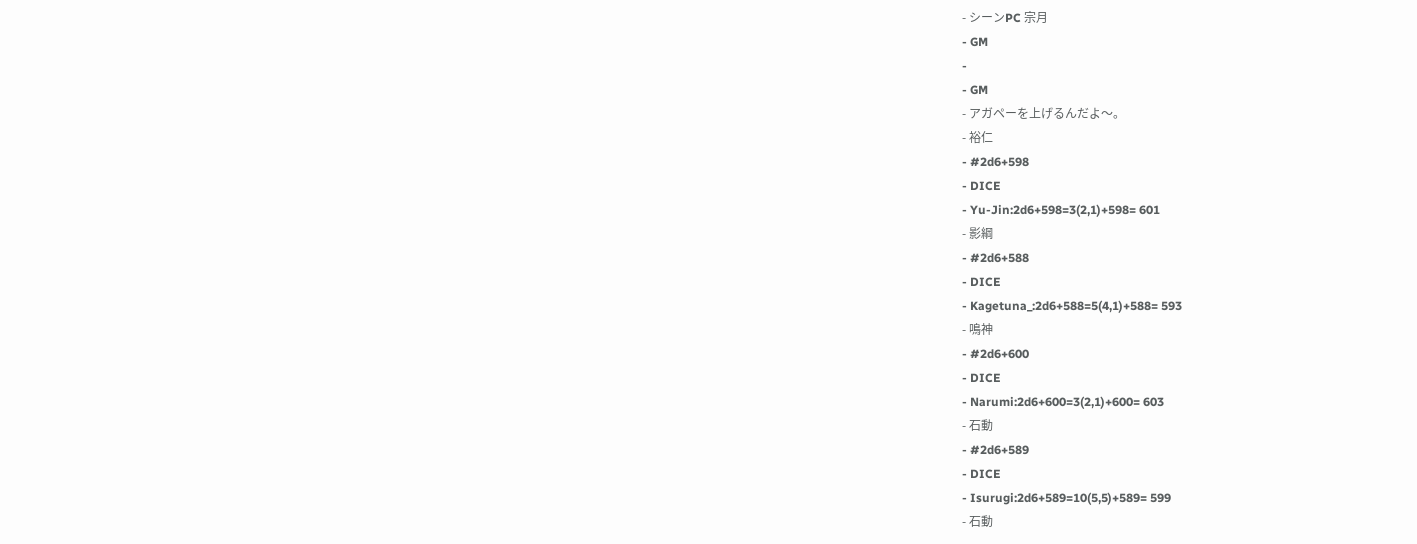- シーンPC 宗月
- GM
-
- GM
- アガペーを上げるんだよ〜。
- 裕仁
- #2d6+598
- DICE
- Yu-Jin:2d6+598=3(2,1)+598= 601
- 影綱
- #2d6+588
- DICE
- Kagetuna_:2d6+588=5(4,1)+588= 593
- 鳴神
- #2d6+600
- DICE
- Narumi:2d6+600=3(2,1)+600= 603
- 石動
- #2d6+589
- DICE
- Isurugi:2d6+589=10(5,5)+589= 599
- 石動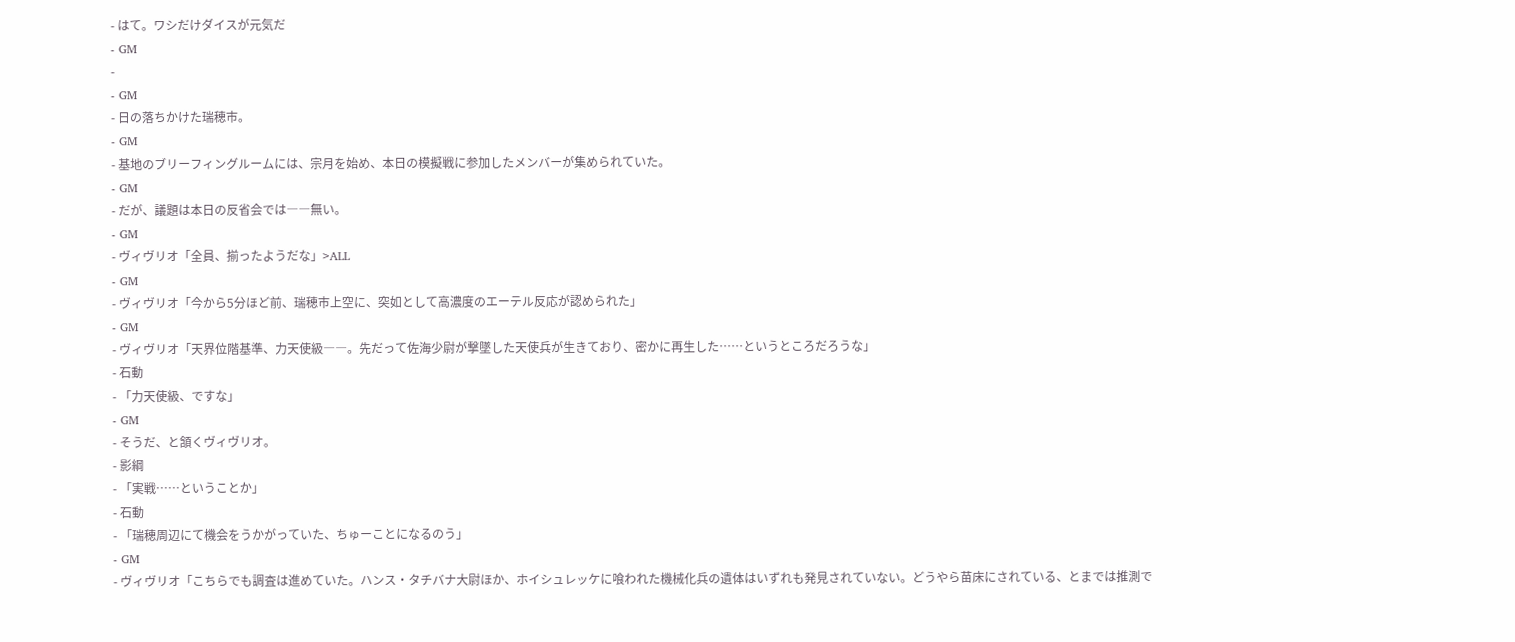- はて。ワシだけダイスが元気だ
- GM
-
- GM
- 日の落ちかけた瑞穂市。
- GM
- 基地のブリーフィングルームには、宗月を始め、本日の模擬戦に参加したメンバーが集められていた。
- GM
- だが、議題は本日の反省会では――無い。
- GM
- ヴィヴリオ「全員、揃ったようだな」>ALL
- GM
- ヴィヴリオ「今から5分ほど前、瑞穂市上空に、突如として高濃度のエーテル反応が認められた」
- GM
- ヴィヴリオ「天界位階基準、力天使級――。先だって佐海少尉が撃墜した天使兵が生きており、密かに再生した……というところだろうな」
- 石動
- 「力天使級、ですな」
- GM
- そうだ、と頷くヴィヴリオ。
- 影綱
- 「実戦……ということか」
- 石動
- 「瑞穂周辺にて機会をうかがっていた、ちゅーことになるのう」
- GM
- ヴィヴリオ「こちらでも調査は進めていた。ハンス・タチバナ大尉ほか、ホイシュレッケに喰われた機械化兵の遺体はいずれも発見されていない。どうやら苗床にされている、とまでは推測で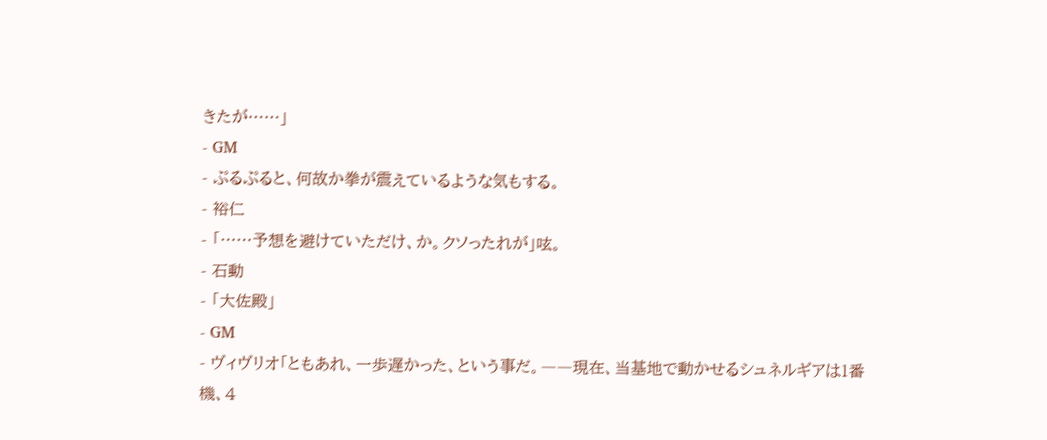きたが……」
- GM
- ぷるぷると、何故か拳が震えているような気もする。
- 裕仁
- 「……予想を避けていただけ、か。クソったれが」呟。
- 石動
- 「大佐殿」
- GM
- ヴィヴリオ「ともあれ、一歩遅かった、という事だ。――現在、当基地で動かせるシュネルギアは1番機、4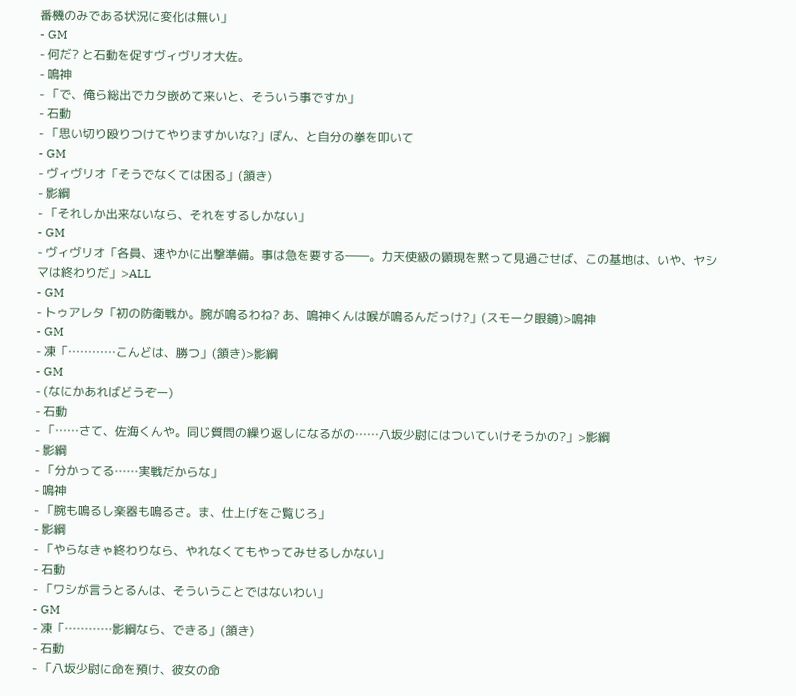番機のみである状況に変化は無い」
- GM
- 何だ? と石動を促すヴィヴリオ大佐。
- 鳴神
- 「で、俺ら総出でカタ嵌めて来いと、そういう事ですか」
- 石動
- 「思い切り殴りつけてやりますかいな?」ぽん、と自分の拳を叩いて
- GM
- ヴィヴリオ「そうでなくては困る」(頷き)
- 影綱
- 「それしか出来ないなら、それをするしかない」
- GM
- ヴィヴリオ「各員、速やかに出撃準備。事は急を要する――。力天使級の顕現を黙って見過ごせば、この基地は、いや、ヤシマは終わりだ」>ALL
- GM
- トゥアレタ「初の防衛戦か。腕が鳴るわね? あ、鳴神くんは喉が鳴るんだっけ?」(スモーク眼鏡)>鳴神
- GM
- 凍「…………こんどは、勝つ」(頷き)>影綱
- GM
- (なにかあればどうぞー)
- 石動
- 「……さて、佐海くんや。同じ質問の繰り返しになるがの……八坂少尉にはついていけそうかの?」>影綱
- 影綱
- 「分かってる……実戦だからな」
- 鳴神
- 「腕も鳴るし楽器も鳴るさ。ま、仕上げをご覧じろ」
- 影綱
- 「やらなきゃ終わりなら、やれなくてもやってみせるしかない」
- 石動
- 「ワシが言うとるんは、そういうことではないわい」
- GM
- 凍「…………影綱なら、できる」(頷き)
- 石動
- 「八坂少尉に命を預け、彼女の命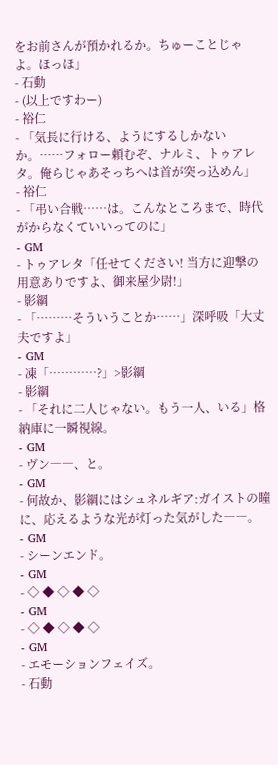をお前さんが預かれるか。ちゅーことじゃよ。ほっほ」
- 石動
- (以上ですわー)
- 裕仁
- 「気長に行ける、ようにするしかないか。……フォロー頼むぞ、ナルミ、トゥアレタ。俺らじゃあそっちへは首が突っ込めん」
- 裕仁
- 「弔い合戦……は。こんなところまで、時代がからなくていいってのに」
- GM
- トゥアレタ「任せてください! 当方に迎撃の用意ありですよ、御来屋少尉!」
- 影綱
- 「………そういうことか……」深呼吸「大丈夫ですよ」
- GM
- 凍「…………?」>影綱
- 影綱
- 「それに二人じゃない。もう一人、いる」格納庫に一瞬視線。
- GM
- ヴン――、と。
- GM
- 何故か、影綱にはシュネルギア:ガイストの瞳に、応えるような光が灯った気がした――。
- GM
- シーンエンド。
- GM
- ◇ ◆ ◇ ◆ ◇
- GM
- ◇ ◆ ◇ ◆ ◇
- GM
- エモーションフェイズ。
- 石動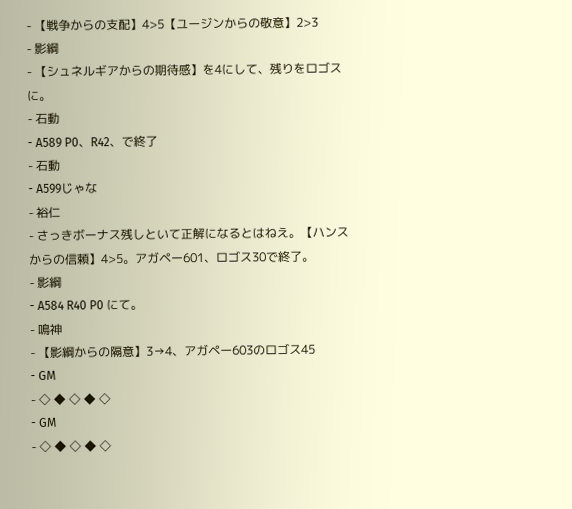- 【戦争からの支配】4>5【ユージンからの敬意】2>3
- 影綱
- 【シュネルギアからの期待感】を4にして、残りをロゴスに。
- 石動
- A589 P0、R42、で終了
- 石動
- A599じゃな
- 裕仁
- さっきボーナス残しといて正解になるとはねえ。【ハンスからの信頼】4>5。アガペー601、ロゴス30で終了。
- 影綱
- A584 R40 P0 にて。
- 鳴神
- 【影綱からの隔意】3→4、アガペー603のロゴス45
- GM
- ◇ ◆ ◇ ◆ ◇
- GM
- ◇ ◆ ◇ ◆ ◇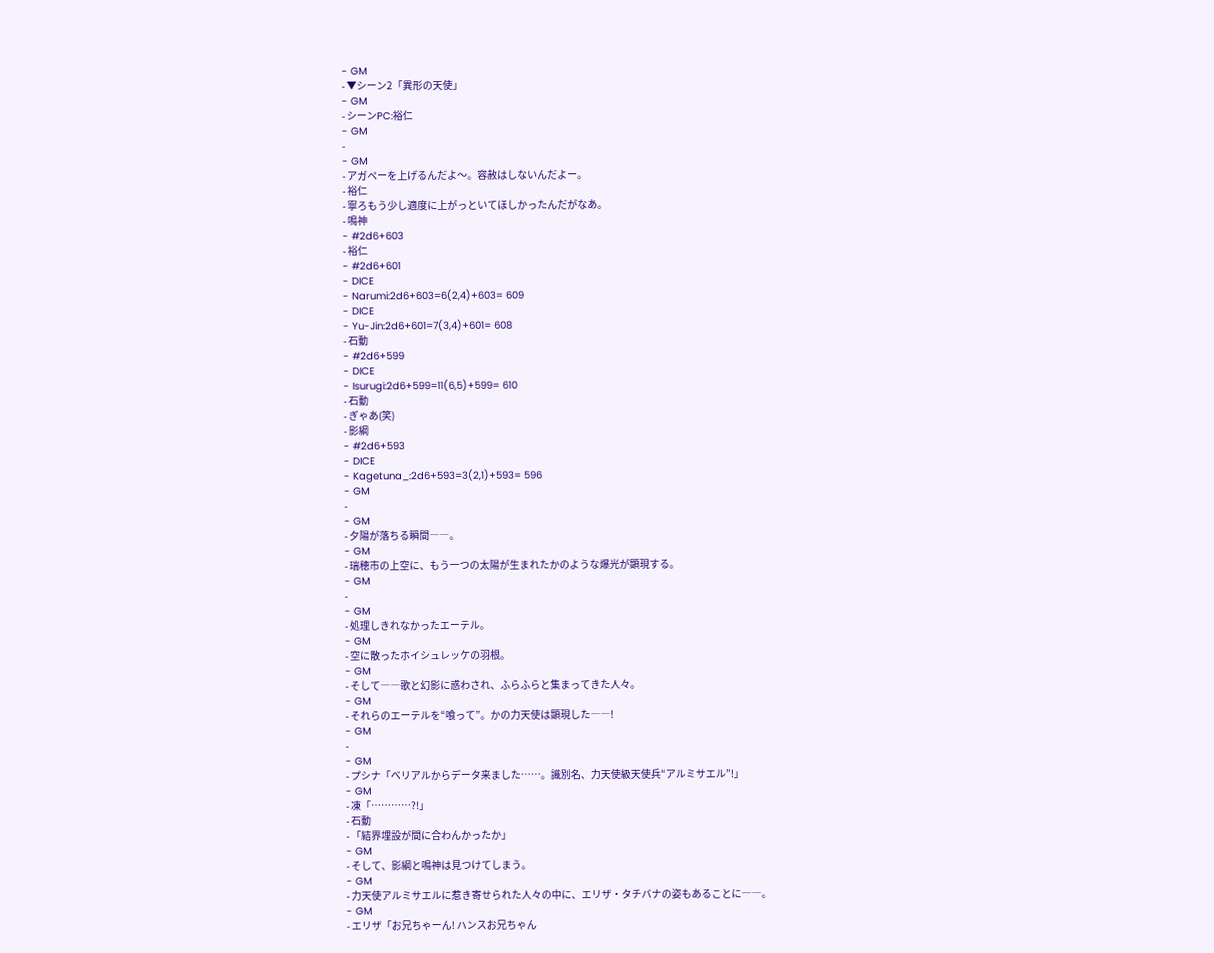- GM
- ▼シーン2「異形の天使」
- GM
- シーンPC:裕仁
- GM
-
- GM
- アガペーを上げるんだよ〜。容赦はしないんだよー。
- 裕仁
- 寧ろもう少し適度に上がっといてほしかったんだがなあ。
- 鳴神
- #2d6+603
- 裕仁
- #2d6+601
- DICE
- Narumi:2d6+603=6(2,4)+603= 609
- DICE
- Yu-Jin:2d6+601=7(3,4)+601= 608
- 石動
- #2d6+599
- DICE
- Isurugi:2d6+599=11(6,5)+599= 610
- 石動
- ぎゃあ(笑)
- 影綱
- #2d6+593
- DICE
- Kagetuna_:2d6+593=3(2,1)+593= 596
- GM
-
- GM
- 夕陽が落ちる瞬間――。
- GM
- 瑞穂市の上空に、もう一つの太陽が生まれたかのような爆光が顕現する。
- GM
-
- GM
- 処理しきれなかったエーテル。
- GM
- 空に散ったホイシュレッケの羽根。
- GM
- そして――歌と幻影に惑わされ、ふらふらと集まってきた人々。
- GM
- それらのエーテルを“喰って”。かの力天使は顕現した――!
- GM
-
- GM
- プシナ「ベリアルからデータ来ました……。識別名、力天使級天使兵“アルミサエル”!」
- GM
- 凍「…………?!」
- 石動
- 「結界埋設が間に合わんかったか」
- GM
- そして、影綱と鳴神は見つけてしまう。
- GM
- 力天使アルミサエルに惹き寄せられた人々の中に、エリザ・タチバナの姿もあることに――。
- GM
- エリザ「お兄ちゃーん! ハンスお兄ちゃん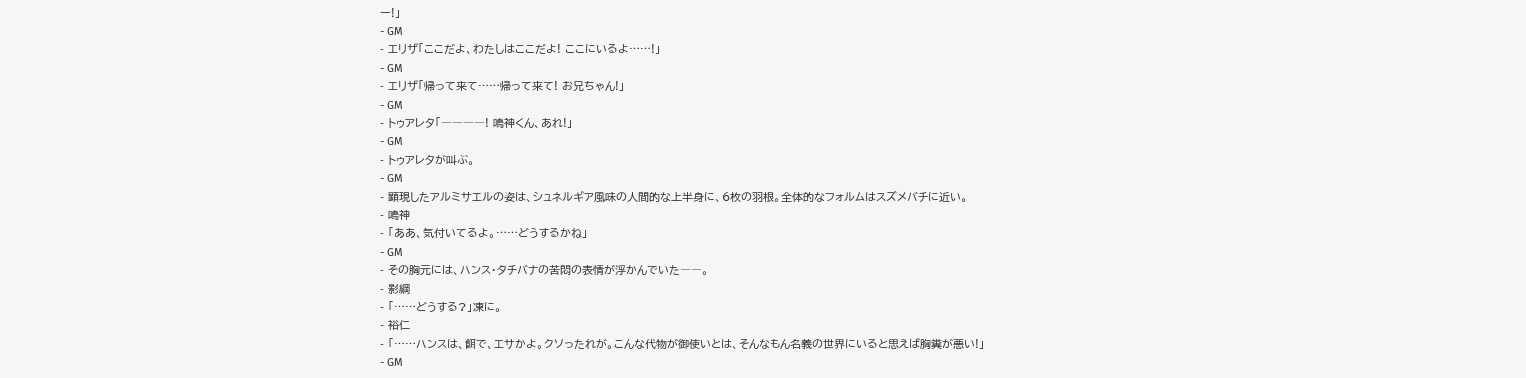ー!」
- GM
- エリザ「ここだよ、わたしはここだよ! ここにいるよ……!」
- GM
- エリザ「帰って来て……帰って来て! お兄ちゃん!」
- GM
- トゥアレタ「――――! 鳴神くん、あれ!」
- GM
- トゥアレタが叫ぶ。
- GM
- 顕現したアルミサエルの姿は、シュネルギア風味の人間的な上半身に、6枚の羽根。全体的なフォルムはスズメバチに近い。
- 鳴神
- 「ああ、気付いてるよ。……どうするかね」
- GM
- その胸元には、ハンス・タチバナの苦悶の表情が浮かんでいた――。
- 影綱
- 「……どうする?」凍に。
- 裕仁
- 「……ハンスは、餌で、エサかよ。クソったれが。こんな代物が御使いとは、そんなもん名義の世界にいると思えば胸糞が悪い!」
- GM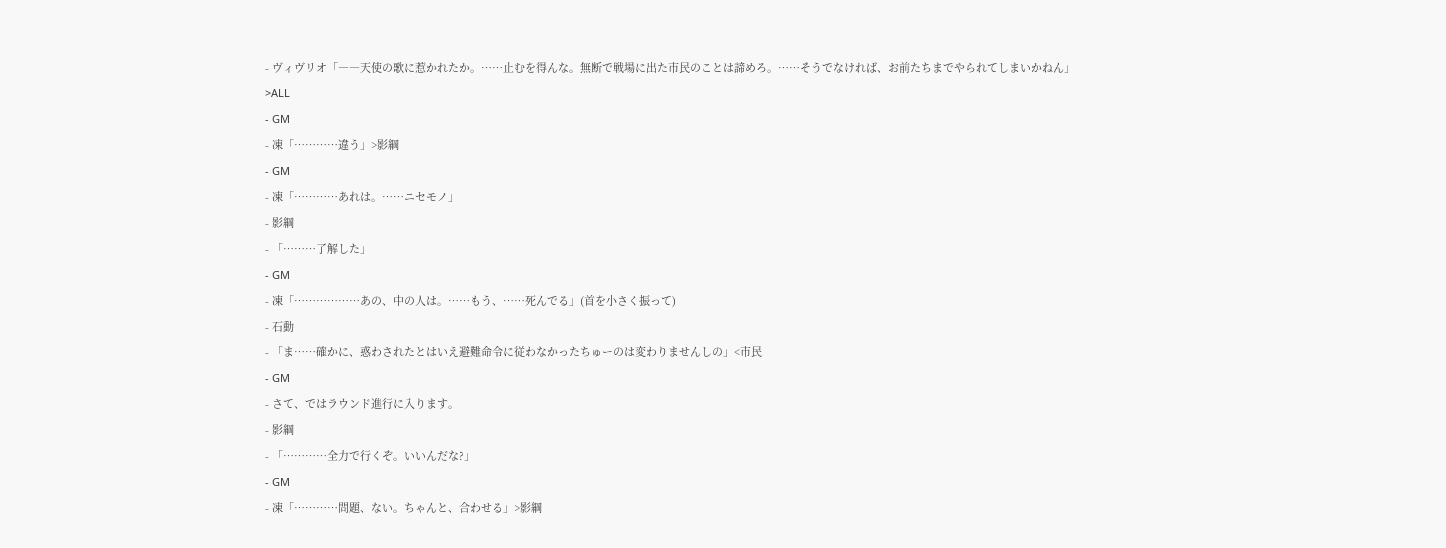- ヴィヴリオ「――天使の歌に惹かれたか。……止むを得んな。無断で戦場に出た市民のことは諦めろ。……そうでなければ、お前たちまでやられてしまいかねん」>ALL
- GM
- 凍「…………違う」>影綱
- GM
- 凍「…………あれは。……ニセモノ」
- 影綱
- 「………了解した」
- GM
- 凍「………………あの、中の人は。……もう、……死んでる」(首を小さく振って)
- 石動
- 「ま……確かに、惑わされたとはいえ避難命令に従わなかったちゅーのは変わりませんしの」<市民
- GM
- さて、ではラウンド進行に入ります。
- 影綱
- 「…………全力で行くぞ。いいんだな?」
- GM
- 凍「…………問題、ない。ちゃんと、合わせる」>影綱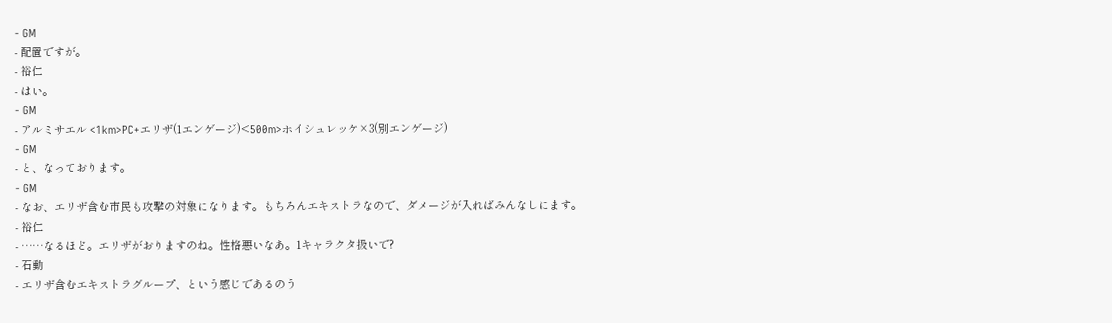- GM
- 配置ですが。
- 裕仁
- はい。
- GM
- アルミサエル <1km>PC+エリザ(1エンゲージ)<500m>ホイシュレッケ×3(別エンゲージ)
- GM
- と、なっております。
- GM
- なお、エリザ含む市民も攻撃の対象になります。もちろんエキストラなので、ダメージが入ればみんなしにます。
- 裕仁
- ……なるほど。エリザがおりますのね。性格悪いなあ。1キャラクタ扱いで?
- 石動
- エリザ含むエキストラグループ、という感じであるのう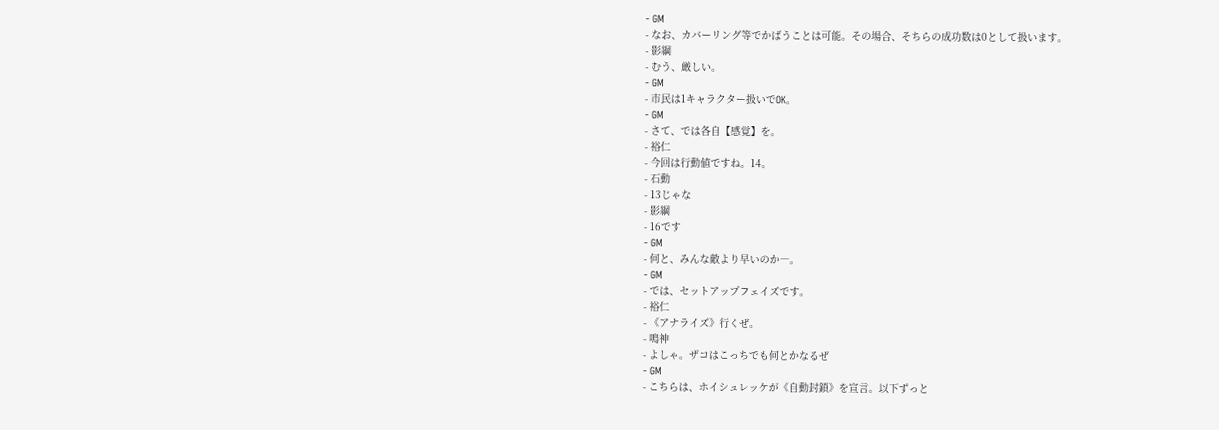- GM
- なお、カバーリング等でかばうことは可能。その場合、そちらの成功数は0として扱います。
- 影綱
- むう、厳しい。
- GM
- 市民は1キャラクター扱いでOK。
- GM
- さて、では各自【感覚】を。
- 裕仁
- 今回は行動値ですね。14。
- 石動
- 13じゃな
- 影綱
- 16です
- GM
- 何と、みんな敵より早いのか―。
- GM
- では、セットアップフェイズです。
- 裕仁
- 《アナライズ》行くぜ。
- 鳴神
- よしゃ。ザコはこっちでも何とかなるぜ
- GM
- こちらは、ホイシュレッケが《自動封鎖》を宣言。以下ずっと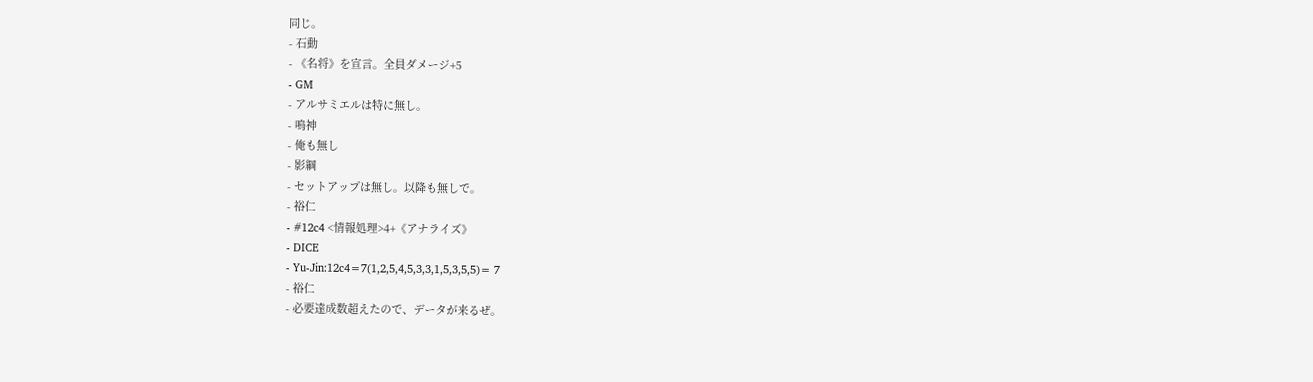同じ。
- 石動
- 《名将》を宣言。全員ダメージ+5
- GM
- アルサミエルは特に無し。
- 鳴神
- 俺も無し
- 影綱
- セットアップは無し。以降も無しで。
- 裕仁
- #12c4 <情報処理>4+《アナライズ》
- DICE
- Yu-Jin:12c4=7(1,2,5,4,5,3,3,1,5,3,5,5)= 7
- 裕仁
- 必要達成数超えたので、データが来るぜ。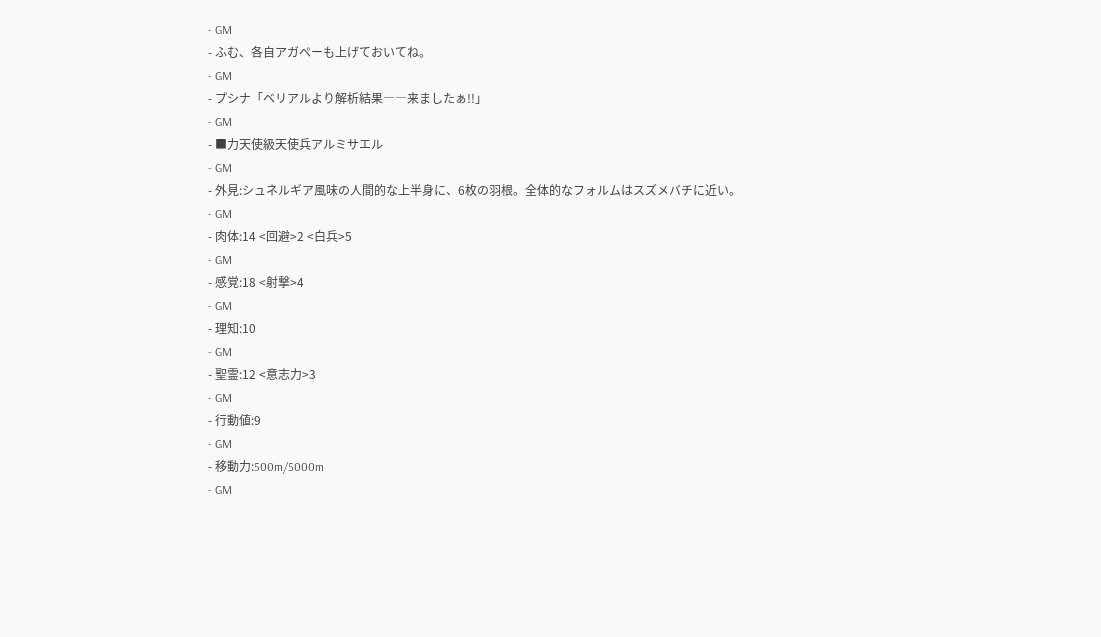- GM
- ふむ、各自アガペーも上げておいてね。
- GM
- プシナ「ベリアルより解析結果――来ましたぁ!!」
- GM
- ■力天使級天使兵アルミサエル
- GM
- 外見:シュネルギア風味の人間的な上半身に、6枚の羽根。全体的なフォルムはスズメバチに近い。
- GM
- 肉体:14 <回避>2 <白兵>5
- GM
- 感覚:18 <射撃>4
- GM
- 理知:10
- GM
- 聖霊:12 <意志力>3
- GM
- 行動値:9
- GM
- 移動力:500m/5000m
- GM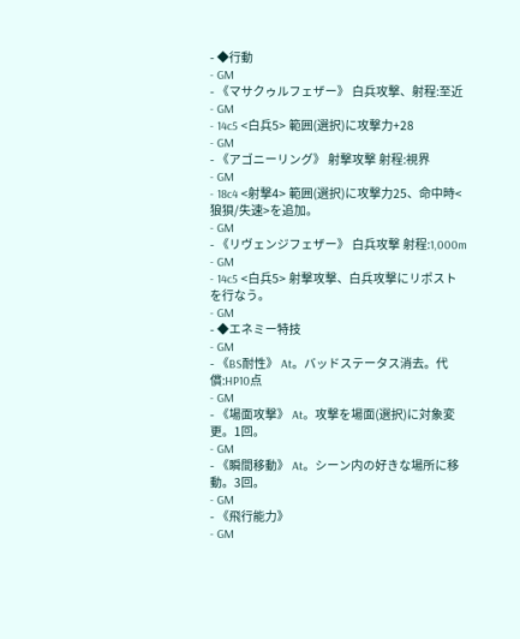- ◆行動
- GM
- 《マサクゥルフェザー》 白兵攻撃、射程:至近
- GM
- 14c5 <白兵5> 範囲(選択)に攻撃力+28
- GM
- 《アゴニーリング》 射撃攻撃 射程:視界
- GM
- 18c4 <射撃4> 範囲(選択)に攻撃力25、命中時<狼狽/失速>を追加。
- GM
- 《リヴェンジフェザー》 白兵攻撃 射程:1,000m
- GM
- 14c5 <白兵5> 射撃攻撃、白兵攻撃にリポストを行なう。
- GM
- ◆エネミー特技
- GM
- 《BS耐性》 At。バッドステータス消去。代償:HP10点
- GM
- 《場面攻撃》 At。攻撃を場面(選択)に対象変更。1回。
- GM
- 《瞬間移動》 At。シーン内の好きな場所に移動。3回。
- GM
- 《飛行能力》
- GM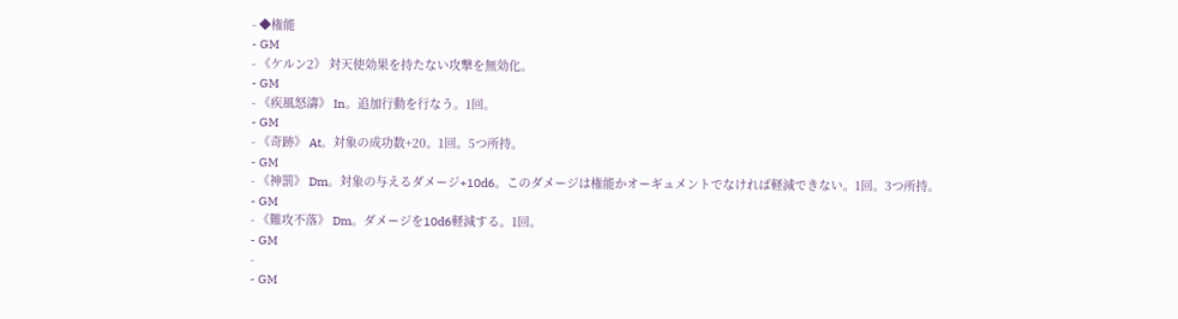- ◆権能
- GM
- 《ケルン2》 対天使効果を持たない攻撃を無効化。
- GM
- 《疾風怒濤》 In。追加行動を行なう。1回。
- GM
- 《奇跡》 At。対象の成功数+20。1回。5つ所持。
- GM
- 《神罰》 Dm。対象の与えるダメージ+10d6。このダメージは権能かオーギュメントでなければ軽減できない。1回。3つ所持。
- GM
- 《難攻不落》 Dm。ダメージを10d6軽減する。1回。
- GM
-
- GM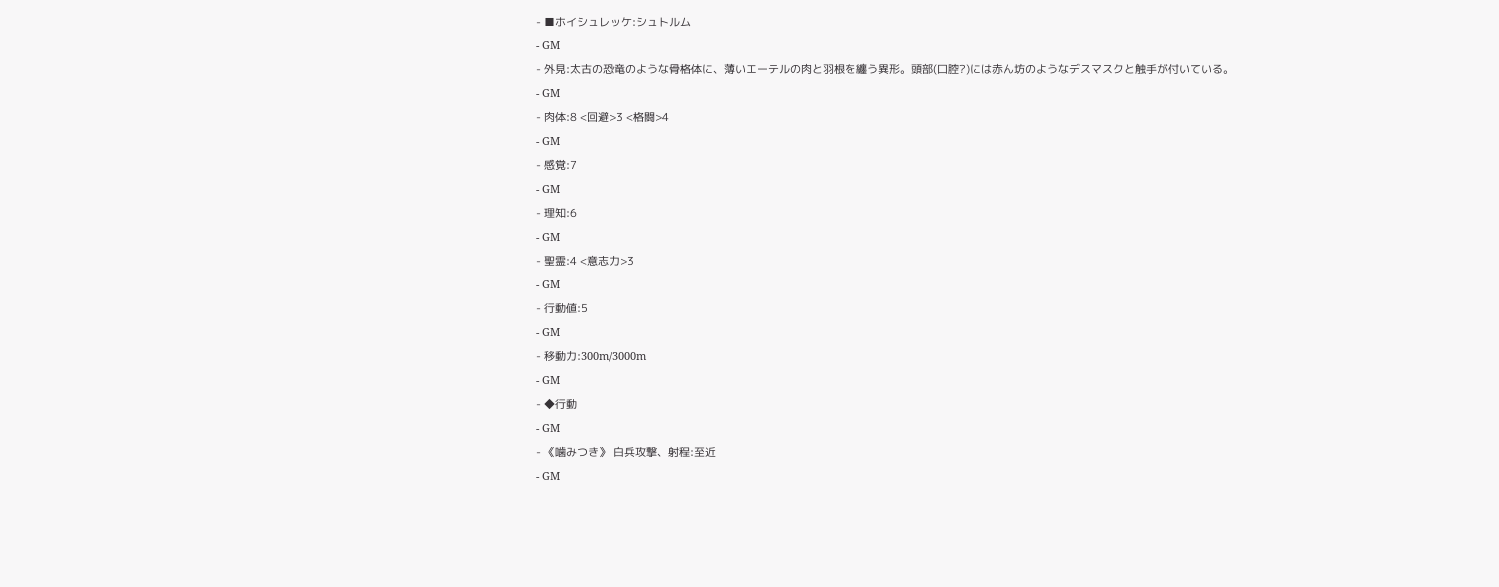- ■ホイシュレッケ:シュトルム
- GM
- 外見:太古の恐竜のような骨格体に、薄いエーテルの肉と羽根を纏う異形。頭部(口腔?)には赤ん坊のようなデスマスクと触手が付いている。
- GM
- 肉体:8 <回避>3 <格闘>4
- GM
- 感覚:7
- GM
- 理知:6
- GM
- 聖霊:4 <意志力>3
- GM
- 行動値:5
- GM
- 移動力:300m/3000m
- GM
- ◆行動
- GM
- 《噛みつき》 白兵攻撃、射程:至近
- GM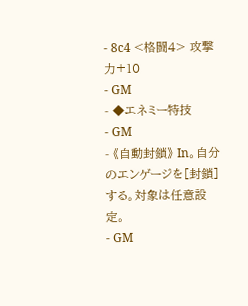- 8c4 <格闘4> 攻撃力+10
- GM
- ◆エネミー特技
- GM
- 《自動封鎖》 In。自分のエンゲージを[封鎖]する。対象は任意設定。
- GM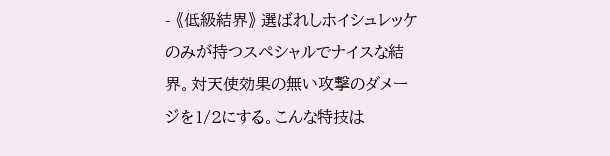- 《低級結界》 選ばれしホイシュレッケのみが持つスペシャルでナイスな結界。対天使効果の無い攻撃のダメージを1/2にする。こんな特技は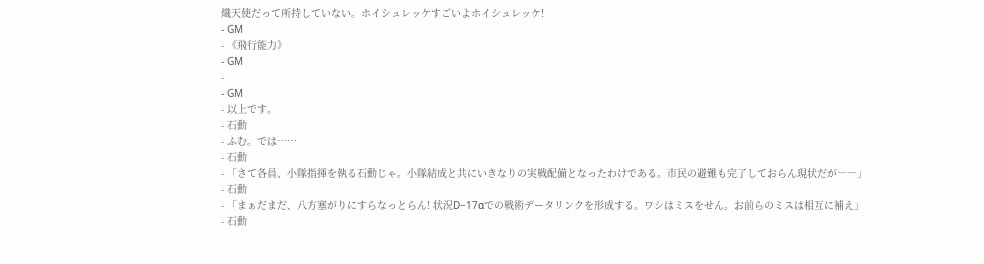熾天使だって所持していない。ホイシュレッケすごいよホイシュレッケ!
- GM
- 《飛行能力》
- GM
-
- GM
- 以上です。
- 石動
- ふむ。では……
- 石動
- 「さて各員、小隊指揮を執る石動じゃ。小隊結成と共にいきなりの実戦配備となったわけである。市民の避難も完了しておらん現状だが――」
- 石動
- 「まぁだまだ、八方塞がりにすらなっとらん! 状況D−17αでの戦術データリンクを形成する。ワシはミスをせん。お前らのミスは相互に補え」
- 石動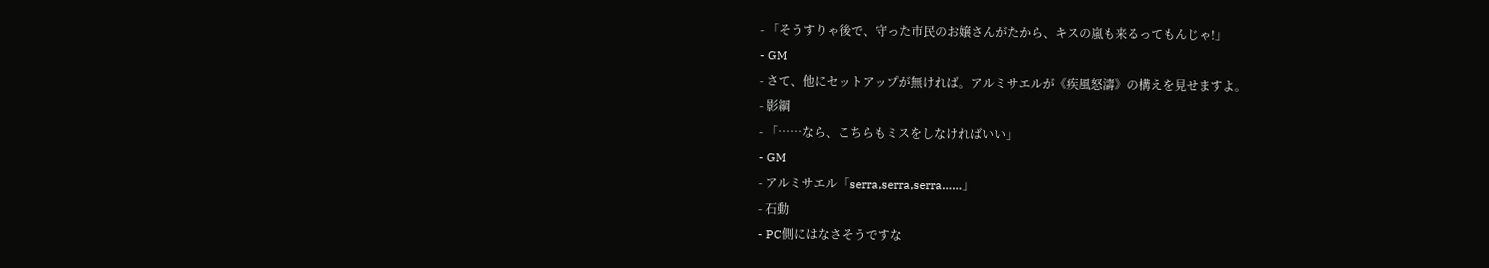- 「そうすりゃ後で、守った市民のお嬢さんがたから、キスの嵐も来るってもんじゃ!」
- GM
- さて、他にセットアップが無ければ。アルミサエルが《疾風怒濤》の構えを見せますよ。
- 影綱
- 「……なら、こちらもミスをしなければいい」
- GM
- アルミサエル「serra,serra,serra……」
- 石動
- PC側にはなさそうですな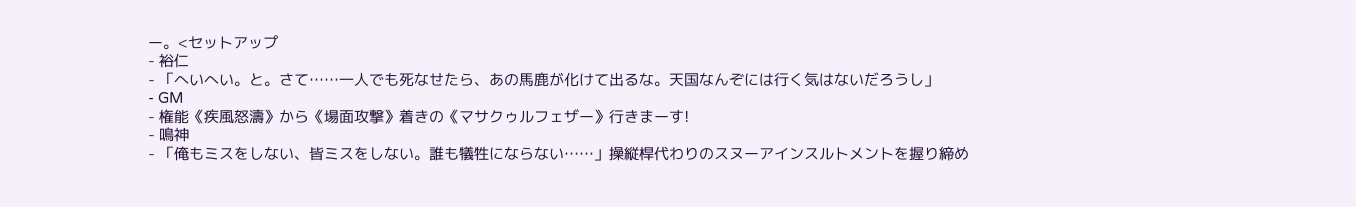ー。<セットアップ
- 裕仁
- 「へいへい。と。さて……一人でも死なせたら、あの馬鹿が化けて出るな。天国なんぞには行く気はないだろうし」
- GM
- 権能《疾風怒濤》から《場面攻撃》着きの《マサクゥルフェザー》行きまーす!
- 鳴神
- 「俺もミスをしない、皆ミスをしない。誰も犠牲にならない……」操縦桿代わりのスヌーアインスルトメントを握り締め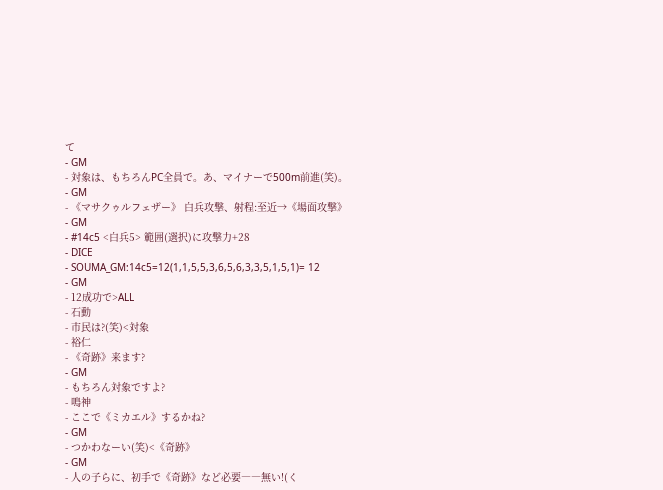て
- GM
- 対象は、もちろんPC全員で。あ、マイナーで500m前進(笑)。
- GM
- 《マサクゥルフェザー》 白兵攻撃、射程:至近→《場面攻撃》
- GM
- #14c5 <白兵5> 範囲(選択)に攻撃力+28
- DICE
- SOUMA_GM:14c5=12(1,1,5,5,3,6,5,6,3,3,5,1,5,1)= 12
- GM
- 12成功で>ALL
- 石動
- 市民は?(笑)<対象
- 裕仁
- 《奇跡》来ます?
- GM
- もちろん対象ですよ?
- 鳴神
- ここで《ミカエル》するかね?
- GM
- つかわなーい(笑)<《奇跡》
- GM
- 人の子らに、初手で《奇跡》など必要――無い!(く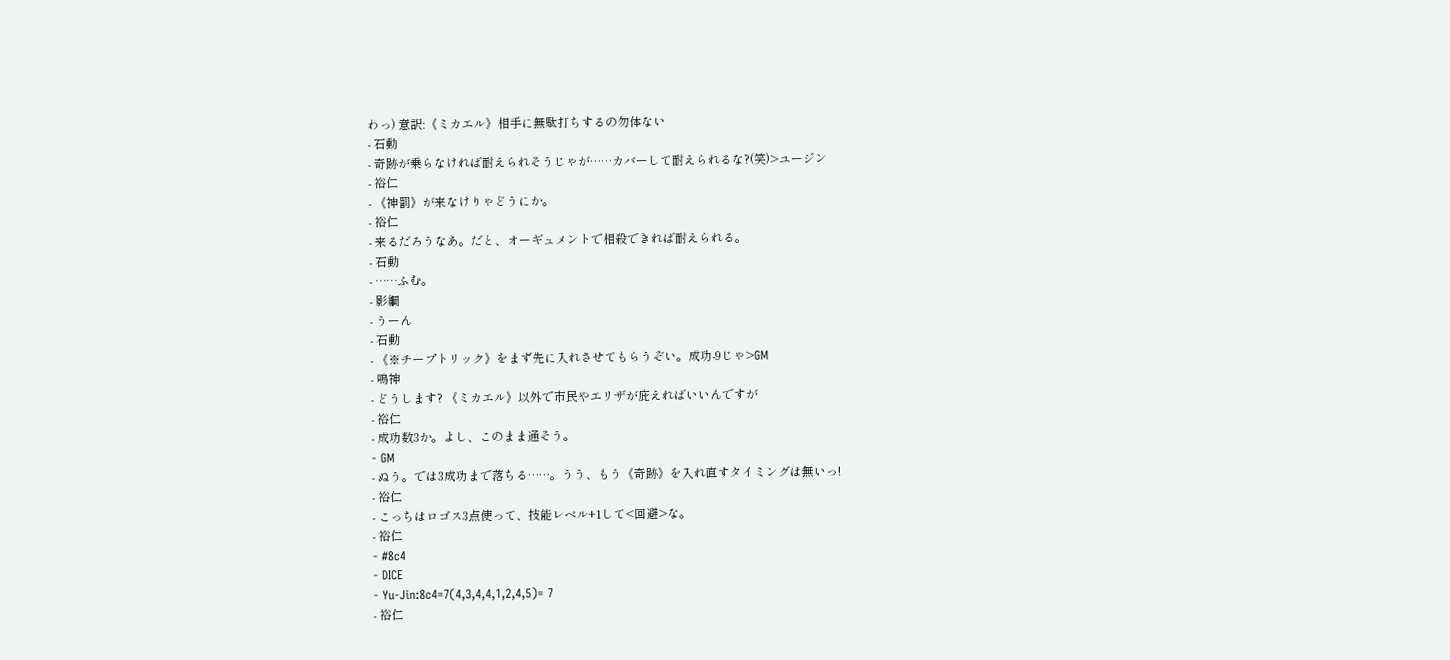わっ) 意訳:《ミカエル》相手に無駄打ちするの勿体ない
- 石動
- 奇跡が乗らなければ耐えられそうじゃが……カバーして耐えられるな?(笑)>ユージン
- 裕仁
- 《神罰》が来なけりゃどうにか。
- 裕仁
- 来るだろうなあ。だと、オーギュメントで相殺できれば耐えられる。
- 石動
- ……ふむ。
- 影綱
- うーん
- 石動
- 《※チープトリック》をまず先に入れさせてもらうぞい。成功-9じゃ>GM
- 鳴神
- どうします? 《ミカエル》以外で市民やエリザが庇えればいいんですが
- 裕仁
- 成功数3か。よし、このまま通そう。
- GM
- ぬう。では3成功まで落ちる……。うう、もう《奇跡》を入れ直すタイミングは無いっ!
- 裕仁
- こっちはロゴス3点使って、技能レベル+1して<回避>な。
- 裕仁
- #8c4
- DICE
- Yu-Jin:8c4=7(4,3,4,4,1,2,4,5)= 7
- 裕仁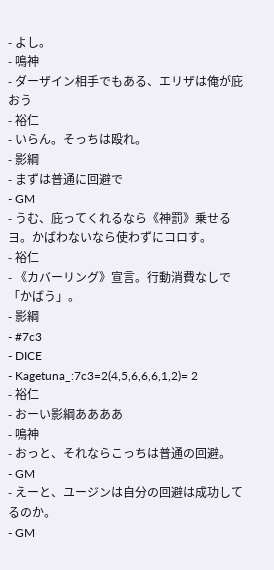- よし。
- 鳴神
- ダーザイン相手でもある、エリザは俺が庇おう
- 裕仁
- いらん。そっちは殴れ。
- 影綱
- まずは普通に回避で
- GM
- うむ、庇ってくれるなら《神罰》乗せるヨ。かばわないなら使わずにコロす。
- 裕仁
- 《カバーリング》宣言。行動消費なしで「かばう」。
- 影綱
- #7c3
- DICE
- Kagetuna_:7c3=2(4,5,6,6,6,1,2)= 2
- 裕仁
- おーい影綱ああああ
- 鳴神
- おっと、それならこっちは普通の回避。
- GM
- えーと、ユージンは自分の回避は成功してるのか。
- GM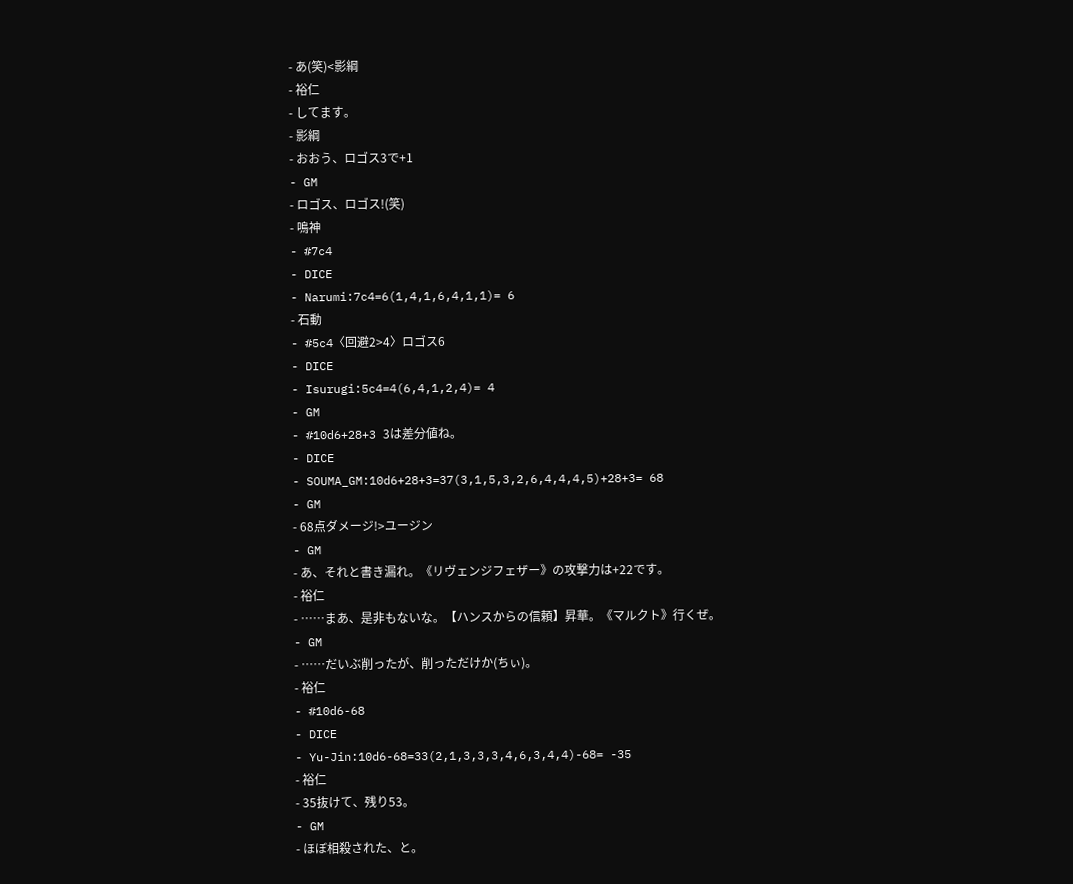- あ(笑)<影綱
- 裕仁
- してます。
- 影綱
- おおう、ロゴス3で+1
- GM
- ロゴス、ロゴス!(笑)
- 鳴神
- #7c4
- DICE
- Narumi:7c4=6(1,4,1,6,4,1,1)= 6
- 石動
- #5c4〈回避2>4〉ロゴス6
- DICE
- Isurugi:5c4=4(6,4,1,2,4)= 4
- GM
- #10d6+28+3 3は差分値ね。
- DICE
- SOUMA_GM:10d6+28+3=37(3,1,5,3,2,6,4,4,4,5)+28+3= 68
- GM
- 68点ダメージ!>ユージン
- GM
- あ、それと書き漏れ。《リヴェンジフェザー》の攻撃力は+22です。
- 裕仁
- ……まあ、是非もないな。【ハンスからの信頼】昇華。《マルクト》行くぜ。
- GM
- ……だいぶ削ったが、削っただけか(ちぃ)。
- 裕仁
- #10d6-68
- DICE
- Yu-Jin:10d6-68=33(2,1,3,3,3,4,6,3,4,4)-68= -35
- 裕仁
- 35抜けて、残り53。
- GM
- ほぼ相殺された、と。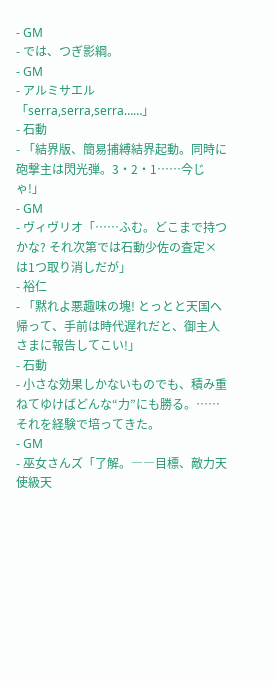- GM
- では、つぎ影綱。
- GM
- アルミサエル「serra,serra,serra……」
- 石動
- 「結界版、簡易捕縛結界起動。同時に砲撃主は閃光弾。3・2・1……今じゃ!」
- GM
- ヴィヴリオ「……ふむ。どこまで持つかな? それ次第では石動少佐の査定×は1つ取り消しだが」
- 裕仁
- 「黙れよ悪趣味の塊! とっとと天国へ帰って、手前は時代遅れだと、御主人さまに報告してこい!」
- 石動
- 小さな効果しかないものでも、積み重ねてゆけばどんな“力”にも勝る。……それを経験で培ってきた。
- GM
- 巫女さんズ「了解。――目標、敵力天使級天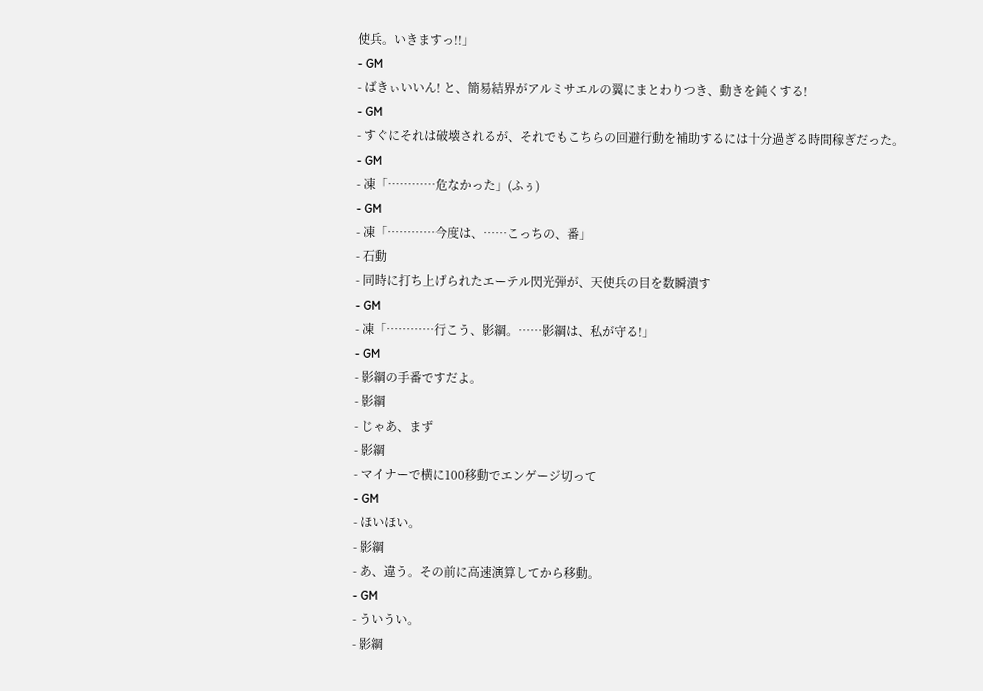使兵。いきますっ!!」
- GM
- ばきぃいいん! と、簡易結界がアルミサエルの翼にまとわりつき、動きを鈍くする!
- GM
- すぐにそれは破壊されるが、それでもこちらの回避行動を補助するには十分過ぎる時間稼ぎだった。
- GM
- 凍「…………危なかった」(ふぅ)
- GM
- 凍「…………今度は、……こっちの、番」
- 石動
- 同時に打ち上げられたエーテル閃光弾が、天使兵の目を数瞬潰す
- GM
- 凍「…………行こう、影綱。……影綱は、私が守る!」
- GM
- 影綱の手番ですだよ。
- 影綱
- じゃあ、まず
- 影綱
- マイナーで横に100移動でエンゲージ切って
- GM
- ほいほい。
- 影綱
- あ、違う。その前に高速演算してから移動。
- GM
- ういうい。
- 影綱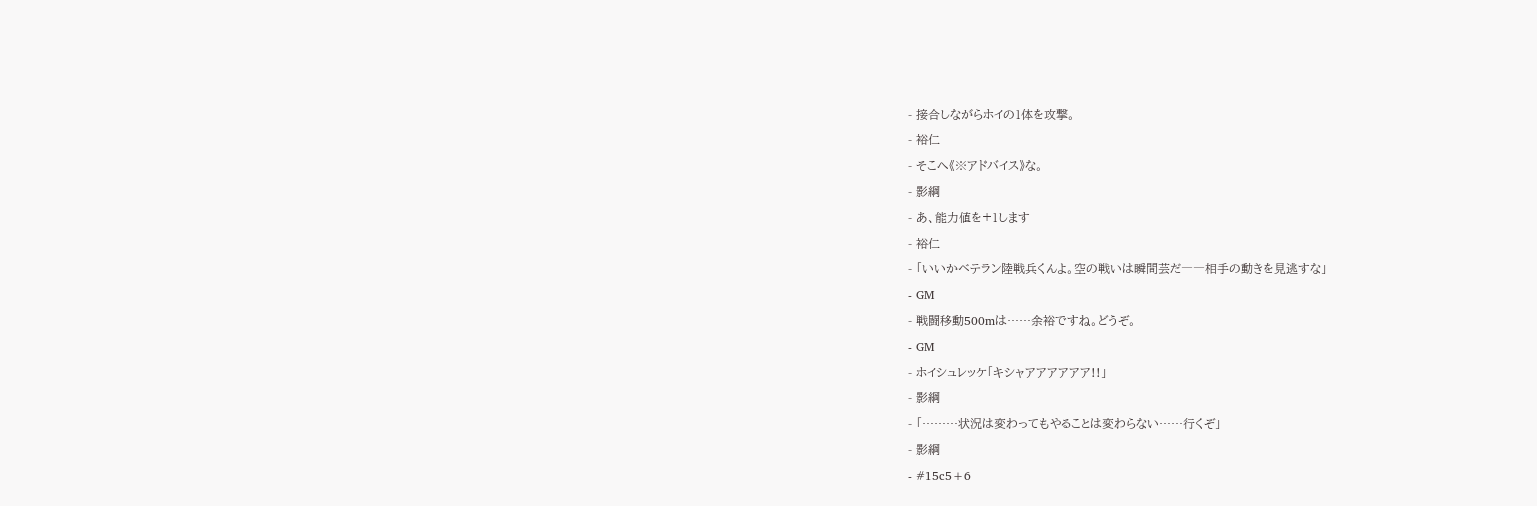- 接合しながらホイの1体を攻撃。
- 裕仁
- そこへ《※アドバイス》な。
- 影綱
- あ、能力値を+1します
- 裕仁
- 「いいかベテラン陸戦兵くんよ。空の戦いは瞬間芸だ――相手の動きを見逃すな」
- GM
- 戦闘移動500mは……余裕ですね。どうぞ。
- GM
- ホイシュレッケ「キシャアアアアアア!!」
- 影綱
- 「………状況は変わってもやることは変わらない……行くぞ」
- 影綱
- #15c5+6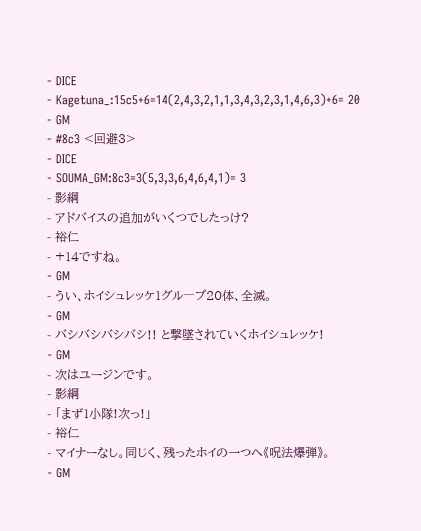- DICE
- Kagetuna_:15c5+6=14(2,4,3,2,1,1,3,4,3,2,3,1,4,6,3)+6= 20
- GM
- #8c3 <回避3>
- DICE
- SOUMA_GM:8c3=3(5,3,3,6,4,6,4,1)= 3
- 影綱
- アドバイスの追加がいくつでしたっけ?
- 裕仁
- +14ですね。
- GM
- うい、ホイシュレッケ1グル―プ20体、全滅。
- GM
- バシバシバシバシ!! と撃墜されていくホイシュレッケ!
- GM
- 次はユージンです。
- 影綱
- 「まず1小隊!次っ!」
- 裕仁
- マイナーなし。同じく、残ったホイの一つへ《呪法爆弾》。
- GM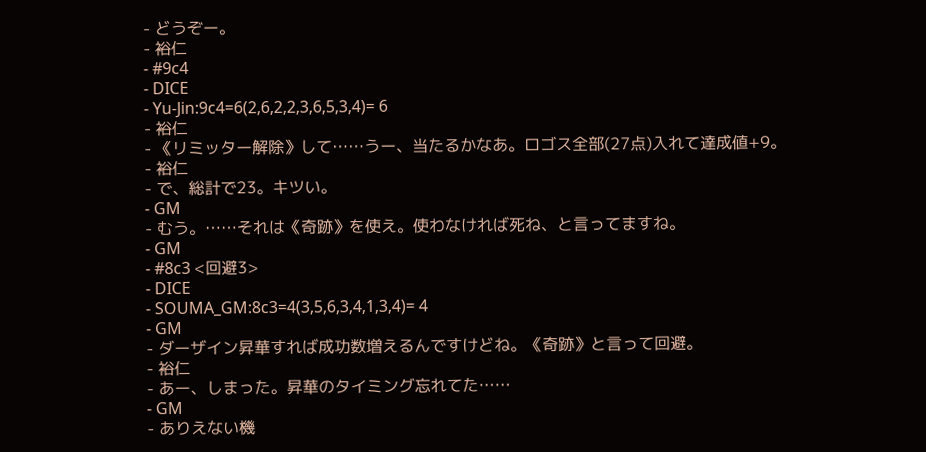- どうぞー。
- 裕仁
- #9c4
- DICE
- Yu-Jin:9c4=6(2,6,2,2,3,6,5,3,4)= 6
- 裕仁
- 《リミッター解除》して……うー、当たるかなあ。ロゴス全部(27点)入れて達成値+9。
- 裕仁
- で、総計で23。キツい。
- GM
- むう。……それは《奇跡》を使え。使わなければ死ね、と言ってますね。
- GM
- #8c3 <回避3>
- DICE
- SOUMA_GM:8c3=4(3,5,6,3,4,1,3,4)= 4
- GM
- ダーザイン昇華すれば成功数増えるんですけどね。《奇跡》と言って回避。
- 裕仁
- あー、しまった。昇華のタイミング忘れてた……
- GM
- ありえない機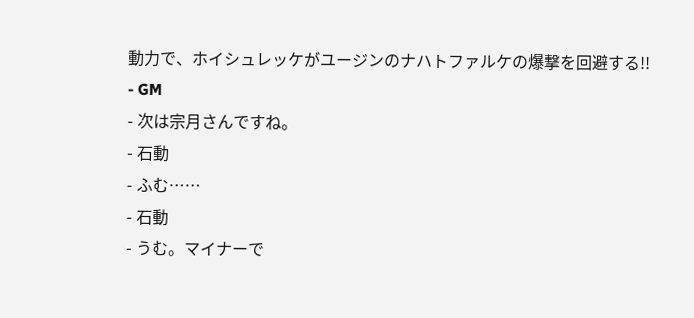動力で、ホイシュレッケがユージンのナハトファルケの爆撃を回避する!!
- GM
- 次は宗月さんですね。
- 石動
- ふむ……
- 石動
- うむ。マイナーで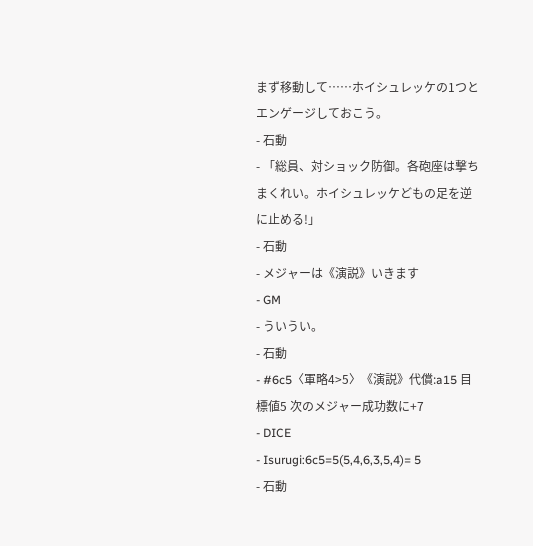まず移動して……ホイシュレッケの1つとエンゲージしておこう。
- 石動
- 「総員、対ショック防御。各砲座は撃ちまくれい。ホイシュレッケどもの足を逆に止める!」
- 石動
- メジャーは《演説》いきます
- GM
- ういうい。
- 石動
- #6c5〈軍略4>5〉《演説》代償:a15 目標値5 次のメジャー成功数に+7
- DICE
- Isurugi:6c5=5(5,4,6,3,5,4)= 5
- 石動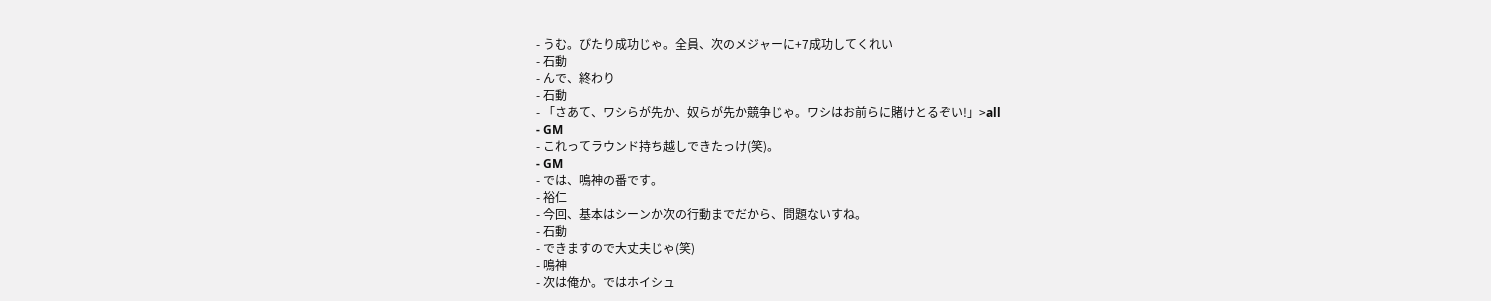- うむ。ぴたり成功じゃ。全員、次のメジャーに+7成功してくれい
- 石動
- んで、終わり
- 石動
- 「さあて、ワシらが先か、奴らが先か競争じゃ。ワシはお前らに賭けとるぞい!」>all
- GM
- これってラウンド持ち越しできたっけ(笑)。
- GM
- では、鳴神の番です。
- 裕仁
- 今回、基本はシーンか次の行動までだから、問題ないすね。
- 石動
- できますので大丈夫じゃ(笑)
- 鳴神
- 次は俺か。ではホイシュ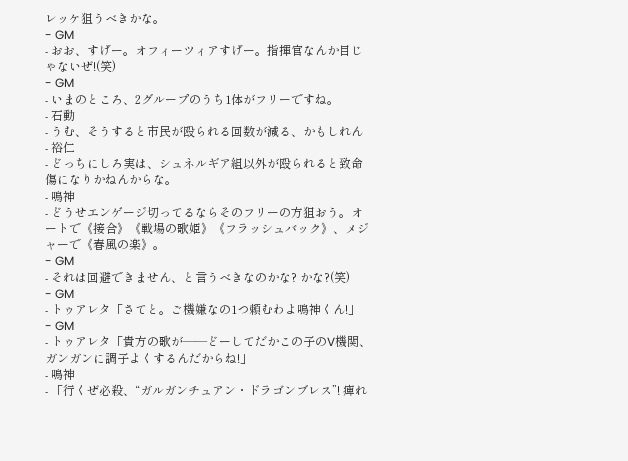レッケ狙うべきかな。
- GM
- おお、すげー。オフィーツィアすげー。指揮官なんか目じゃないぜ!(笑)
- GM
- いまのところ、2グループのうち1体がフリーですね。
- 石動
- うむ、そうすると市民が殴られる回数が減る、かもしれん
- 裕仁
- どっちにしろ実は、シュネルギア組以外が殴られると致命傷になりかねんからな。
- 鳴神
- どうせエンゲージ切ってるならそのフリーの方狙おう。オートで《接合》《戦場の歌姫》《フラッシュバック》、メジャーで《春風の楽》。
- GM
- それは回避できません、と言うべきなのかな? かな?(笑)
- GM
- トゥアレタ「さてと。ご機嫌なの1つ頼むわよ鳴神くん!」
- GM
- トゥアレタ「貴方の歌が――どーしてだかこの子のV機関、ガンガンに調子よくするんだからね!」
- 鳴神
- 「行くぜ必殺、“ガルガンチュアン・ドラゴンブレス”! 痺れ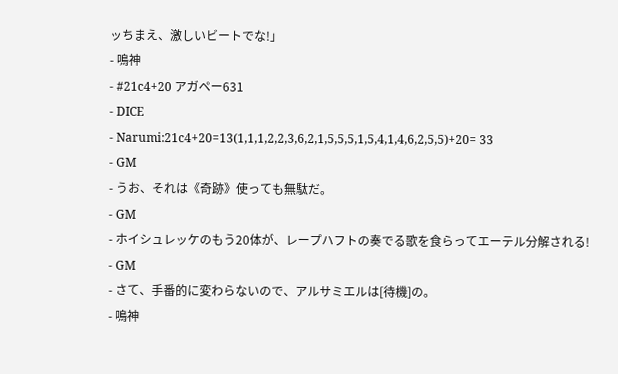ッちまえ、激しいビートでな!」
- 鳴神
- #21c4+20 アガペー631
- DICE
- Narumi:21c4+20=13(1,1,1,2,2,3,6,2,1,5,5,5,1,5,4,1,4,6,2,5,5)+20= 33
- GM
- うお、それは《奇跡》使っても無駄だ。
- GM
- ホイシュレッケのもう20体が、レープハフトの奏でる歌を食らってエーテル分解される!
- GM
- さて、手番的に変わらないので、アルサミエルは[待機]の。
- 鳴神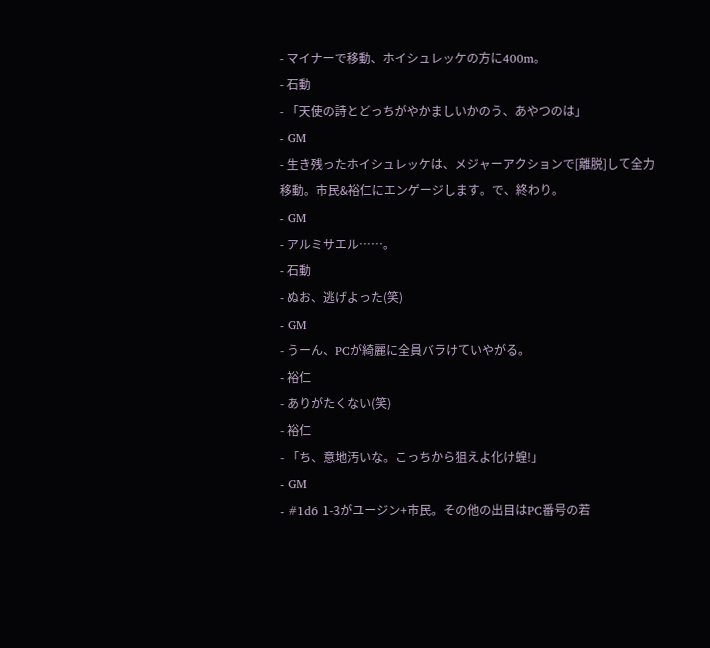- マイナーで移動、ホイシュレッケの方に400m。
- 石動
- 「天使の詩とどっちがやかましいかのう、あやつのは」
- GM
- 生き残ったホイシュレッケは、メジャーアクションで[離脱]して全力移動。市民&裕仁にエンゲージします。で、終わり。
- GM
- アルミサエル……。
- 石動
- ぬお、逃げよった(笑)
- GM
- うーん、PCが綺麗に全員バラけていやがる。
- 裕仁
- ありがたくない(笑)
- 裕仁
- 「ち、意地汚いな。こっちから狙えよ化け蝗!」
- GM
- #1d6 1-3がユージン+市民。その他の出目はPC番号の若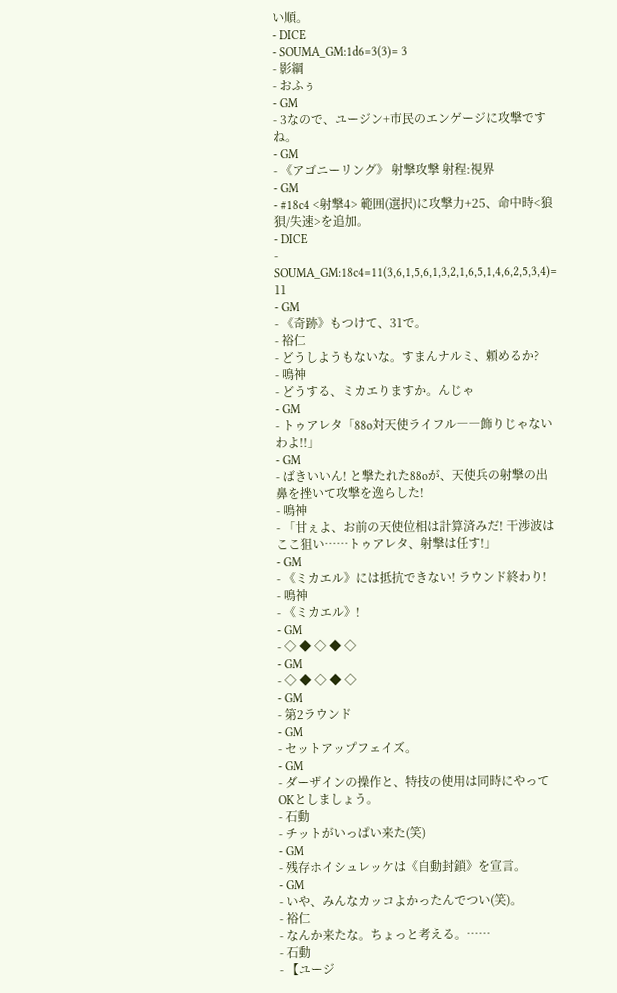い順。
- DICE
- SOUMA_GM:1d6=3(3)= 3
- 影綱
- おふぅ
- GM
- 3なので、ユージン+市民のエンゲージに攻撃ですね。
- GM
- 《アゴニーリング》 射撃攻撃 射程:視界
- GM
- #18c4 <射撃4> 範囲(選択)に攻撃力+25、命中時<狼狽/失速>を追加。
- DICE
- SOUMA_GM:18c4=11(3,6,1,5,6,1,3,2,1,6,5,1,4,6,2,5,3,4)= 11
- GM
- 《奇跡》もつけて、31で。
- 裕仁
- どうしようもないな。すまんナルミ、頼めるか?
- 鳴神
- どうする、ミカエりますか。んじゃ
- GM
- トゥアレタ「88o対天使ライフル――飾りじゃないわよ!!」
- GM
- ばきいいん! と撃たれた88oが、天使兵の射撃の出鼻を挫いて攻撃を逸らした!
- 鳴神
- 「甘ぇよ、お前の天使位相は計算済みだ! 干渉波はここ狙い……トゥアレタ、射撃は任す!」
- GM
- 《ミカエル》には抵抗できない! ラウンド終わり!
- 鳴神
- 《ミカエル》!
- GM
- ◇ ◆ ◇ ◆ ◇
- GM
- ◇ ◆ ◇ ◆ ◇
- GM
- 第2ラウンド
- GM
- セットアップフェイズ。
- GM
- ダーザインの操作と、特技の使用は同時にやってOKとしましょう。
- 石動
- チットがいっぱい来た(笑)
- GM
- 残存ホイシュレッケは《自動封鎖》を宣言。
- GM
- いや、みんなカッコよかったんでつい(笑)。
- 裕仁
- なんか来たな。ちょっと考える。……
- 石動
- 【ユージ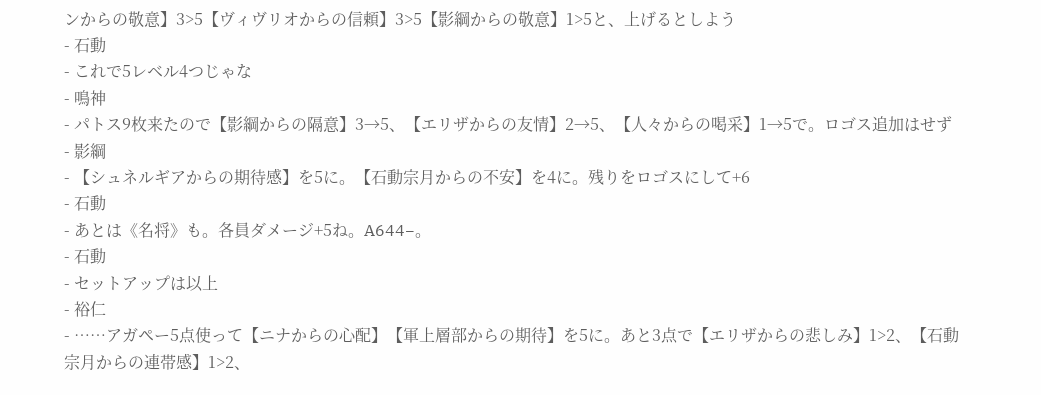ンからの敬意】3>5【ヴィヴリオからの信頼】3>5【影綱からの敬意】1>5と、上げるとしよう
- 石動
- これで5レベル4つじゃな
- 鳴神
- パトス9枚来たので【影綱からの隔意】3→5、【エリザからの友情】2→5、【人々からの喝采】1→5で。ロゴス追加はせず
- 影綱
- 【シュネルギアからの期待感】を5に。【石動宗月からの不安】を4に。残りをロゴスにして+6
- 石動
- あとは《名将》も。各員ダメージ+5ね。A644−。
- 石動
- セットアップは以上
- 裕仁
- ……アガペー5点使って【ニナからの心配】【軍上層部からの期待】を5に。あと3点で【エリザからの悲しみ】1>2、【石動宗月からの連帯感】1>2、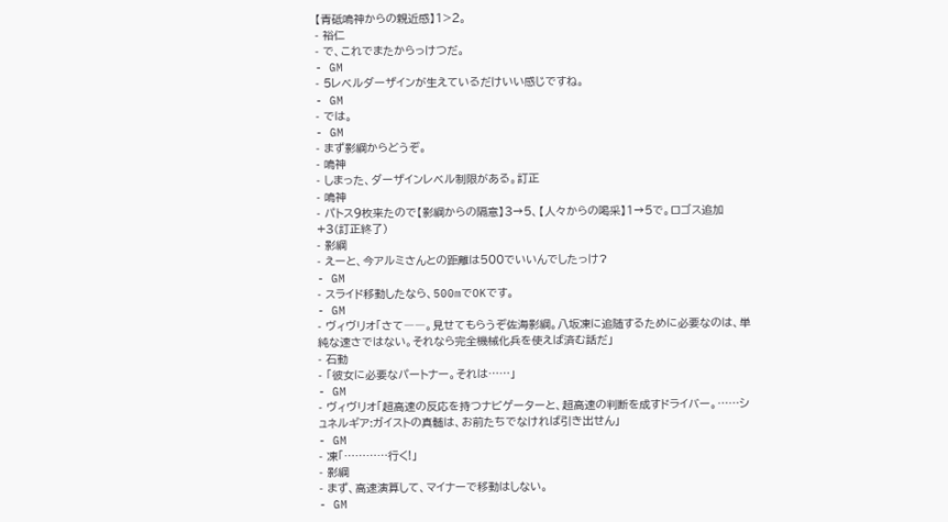【青砥鳴神からの親近感】1>2。
- 裕仁
- で、これでまたからっけつだ。
- GM
- 5レベルダーザインが生えているだけいい感じですね。
- GM
- では。
- GM
- まず影綱からどうぞ。
- 鳴神
- しまった、ダーザインレベル制限がある。訂正
- 鳴神
- パトス9枚来たので【影綱からの隔意】3→5、【人々からの喝采】1→5で。ロゴス追加+3(訂正終了)
- 影綱
- えーと、今アルミさんとの距離は500でいいんでしたっけ?
- GM
- スライド移動したなら、500mでOKです。
- GM
- ヴィヴリオ「さて――。見せてもらうぞ佐海影綱。八坂凍に追随するために必要なのは、単純な速さではない。それなら完全機械化兵を使えば済む話だ」
- 石動
- 「彼女に必要なパートナー。それは……」
- GM
- ヴィヴリオ「超高速の反応を持つナビゲーターと、超高速の判断を成すドライバー。……シュネルギア:ガイストの真髄は、お前たちでなければ引き出せん」
- GM
- 凍「…………行く!」
- 影綱
- まず、高速演算して、マイナーで移動はしない。
- GM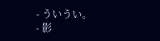- ういうい。
- 影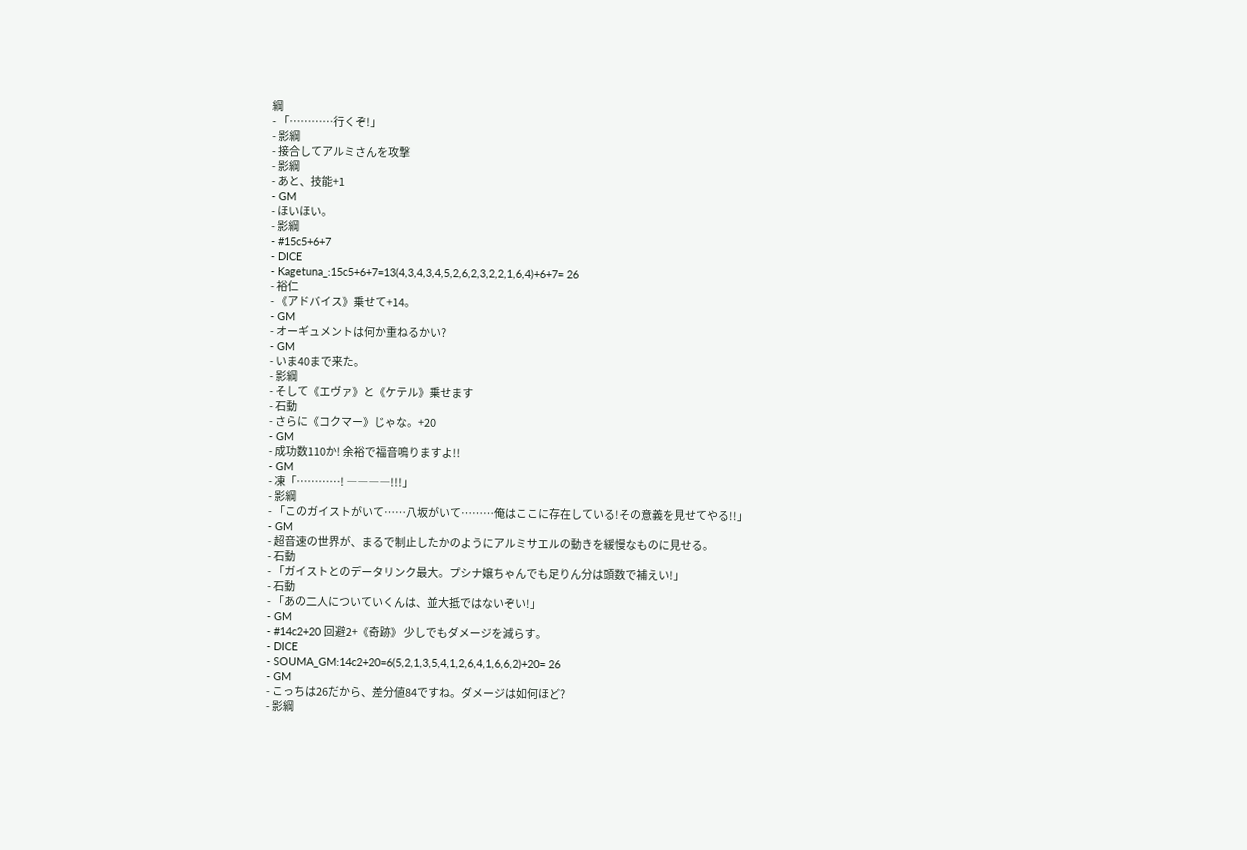綱
- 「…………行くぞ!」
- 影綱
- 接合してアルミさんを攻撃
- 影綱
- あと、技能+1
- GM
- ほいほい。
- 影綱
- #15c5+6+7
- DICE
- Kagetuna_:15c5+6+7=13(4,3,4,3,4,5,2,6,2,3,2,2,1,6,4)+6+7= 26
- 裕仁
- 《アドバイス》乗せて+14。
- GM
- オーギュメントは何か重ねるかい?
- GM
- いま40まで来た。
- 影綱
- そして《エヴァ》と《ケテル》乗せます
- 石動
- さらに《コクマー》じゃな。+20
- GM
- 成功数110か! 余裕で福音鳴りますよ!!
- GM
- 凍「…………! ――――!!!」
- 影綱
- 「このガイストがいて……八坂がいて………俺はここに存在している!その意義を見せてやる!!」
- GM
- 超音速の世界が、まるで制止したかのようにアルミサエルの動きを緩慢なものに見せる。
- 石動
- 「ガイストとのデータリンク最大。プシナ嬢ちゃんでも足りん分は頭数で補えい!」
- 石動
- 「あの二人についていくんは、並大抵ではないぞい!」
- GM
- #14c2+20 回避2+《奇跡》 少しでもダメージを減らす。
- DICE
- SOUMA_GM:14c2+20=6(5,2,1,3,5,4,1,2,6,4,1,6,6,2)+20= 26
- GM
- こっちは26だから、差分値84ですね。ダメージは如何ほど?
- 影綱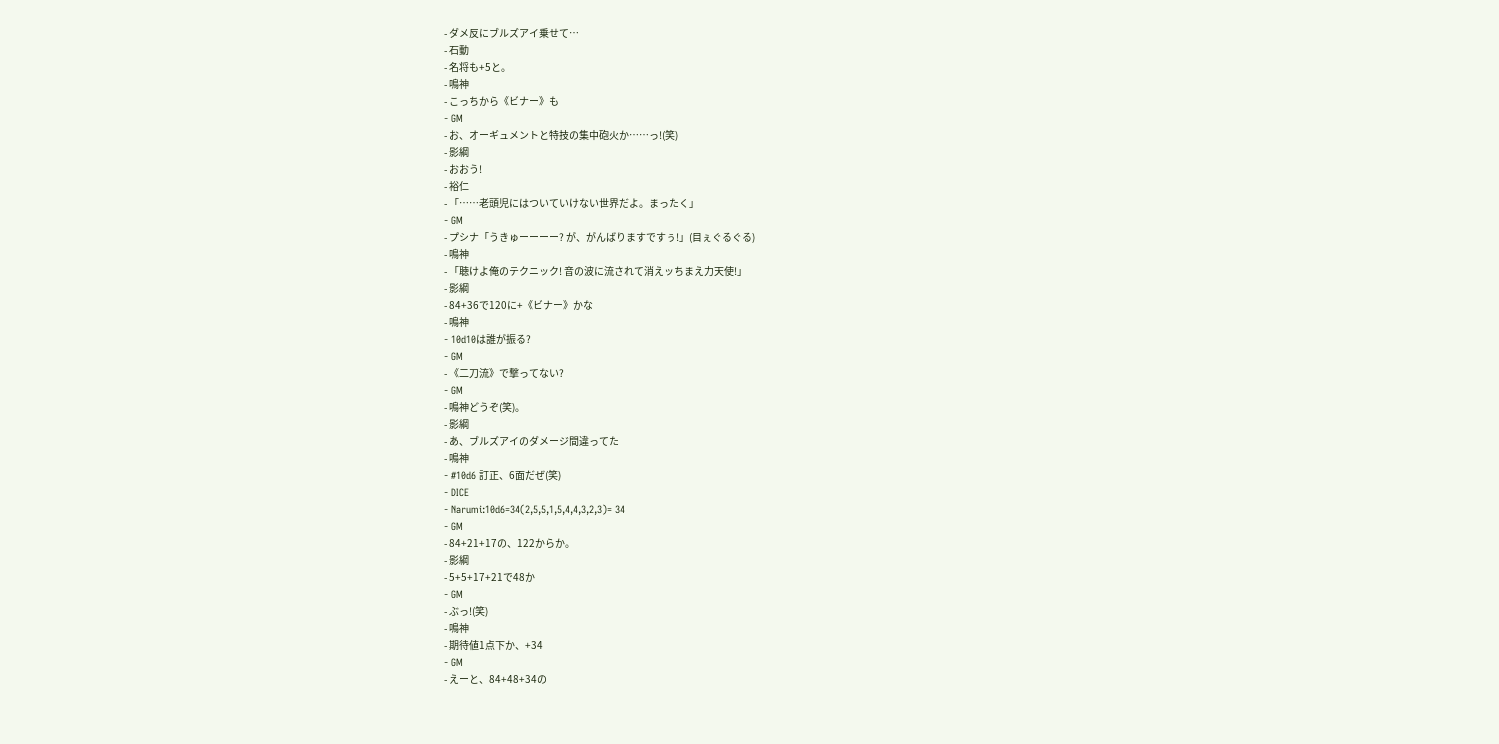- ダメ反にブルズアイ乗せて…
- 石動
- 名将も+5と。
- 鳴神
- こっちから《ビナー》も
- GM
- お、オーギュメントと特技の集中砲火か……っ!(笑)
- 影綱
- おおう!
- 裕仁
- 「……老頭児にはついていけない世界だよ。まったく」
- GM
- プシナ「うきゅーーーー? が、がんばりますですぅ!」(目ぇぐるぐる)
- 鳴神
- 「聴けよ俺のテクニック! 音の波に流されて消えッちまえ力天使!」
- 影綱
- 84+36で120に+《ビナー》かな
- 鳴神
- 10d10は誰が振る?
- GM
- 《二刀流》で撃ってない?
- GM
- 鳴神どうぞ(笑)。
- 影綱
- あ、ブルズアイのダメージ間違ってた
- 鳴神
- #10d6 訂正、6面だぜ(笑)
- DICE
- Narumi:10d6=34(2,5,5,1,5,4,4,3,2,3)= 34
- GM
- 84+21+17の、122からか。
- 影綱
- 5+5+17+21で48か
- GM
- ぶっ!(笑)
- 鳴神
- 期待値1点下か、+34
- GM
- えーと、84+48+34の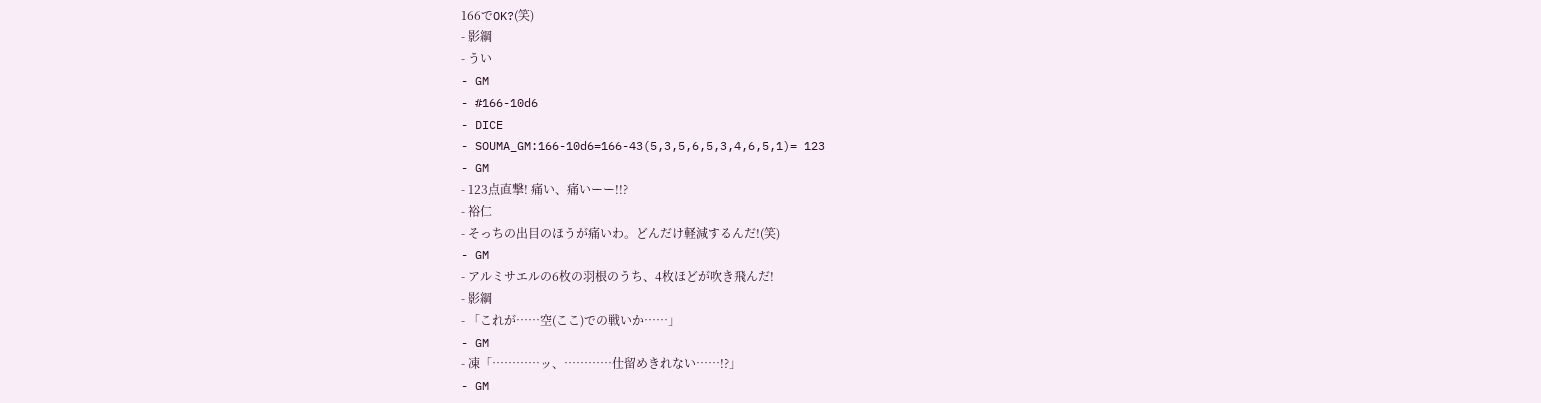166でOK?(笑)
- 影綱
- うい
- GM
- #166-10d6
- DICE
- SOUMA_GM:166-10d6=166-43(5,3,5,6,5,3,4,6,5,1)= 123
- GM
- 123点直撃! 痛い、痛いーー!!?
- 裕仁
- そっちの出目のほうが痛いわ。どんだけ軽減するんだ!(笑)
- GM
- アルミサエルの6枚の羽根のうち、4枚ほどが吹き飛んだ!
- 影綱
- 「これが……空(ここ)での戦いか……」
- GM
- 凍「…………ッ、…………仕留めきれない……!?」
- GM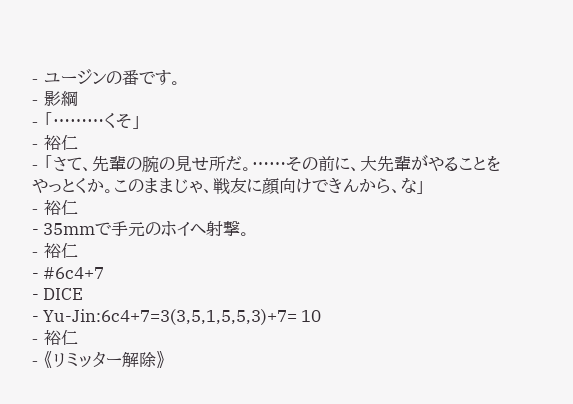- ユージンの番です。
- 影綱
- 「………くそ」
- 裕仁
- 「さて、先輩の腕の見せ所だ。……その前に、大先輩がやることをやっとくか。このままじゃ、戦友に顔向けできんから、な」
- 裕仁
- 35mmで手元のホイへ射撃。
- 裕仁
- #6c4+7
- DICE
- Yu-Jin:6c4+7=3(3,5,1,5,5,3)+7= 10
- 裕仁
- 《リミッター解除》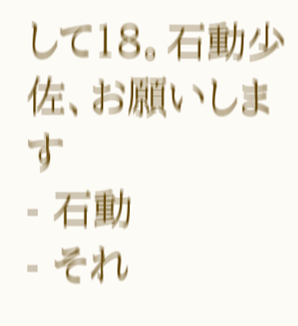して18。石動少佐、お願いします
- 石動
- それ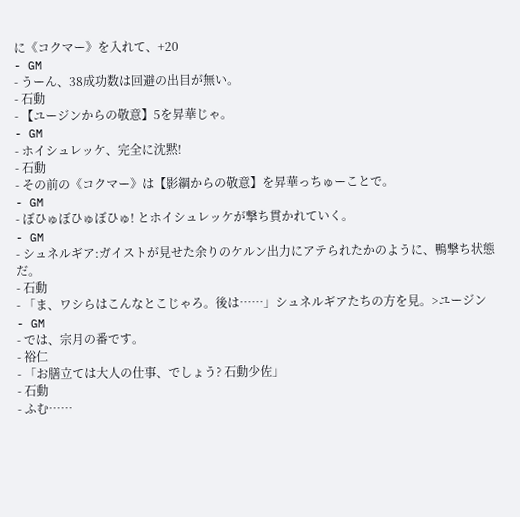に《コクマー》を入れて、+20
- GM
- うーん、38成功数は回避の出目が無い。
- 石動
- 【ユージンからの敬意】5を昇華じゃ。
- GM
- ホイシュレッケ、完全に沈黙!
- 石動
- その前の《コクマー》は【影綱からの敬意】を昇華っちゅーことで。
- GM
- ぼひゅぼひゅぼひゅ! とホイシュレッケが撃ち貫かれていく。
- GM
- シュネルギア:ガイストが見せた余りのケルン出力にアテられたかのように、鴨撃ち状態だ。
- 石動
- 「ま、ワシらはこんなとこじゃろ。後は……」シュネルギアたちの方を見。>ユージン
- GM
- では、宗月の番です。
- 裕仁
- 「お膳立ては大人の仕事、でしょう? 石動少佐」
- 石動
- ふむ……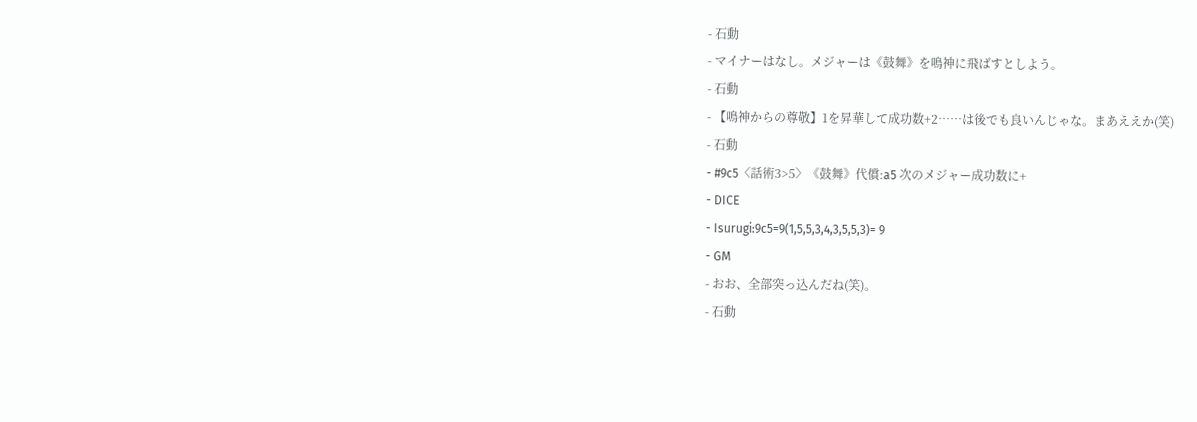- 石動
- マイナーはなし。メジャーは《鼓舞》を鳴神に飛ばすとしよう。
- 石動
- 【鳴神からの尊敬】1を昇華して成功数+2……は後でも良いんじゃな。まあええか(笑)
- 石動
- #9c5〈話術3>5〉《鼓舞》代償:a5 次のメジャー成功数に+
- DICE
- Isurugi:9c5=9(1,5,5,3,4,3,5,5,3)= 9
- GM
- おお、全部突っ込んだね(笑)。
- 石動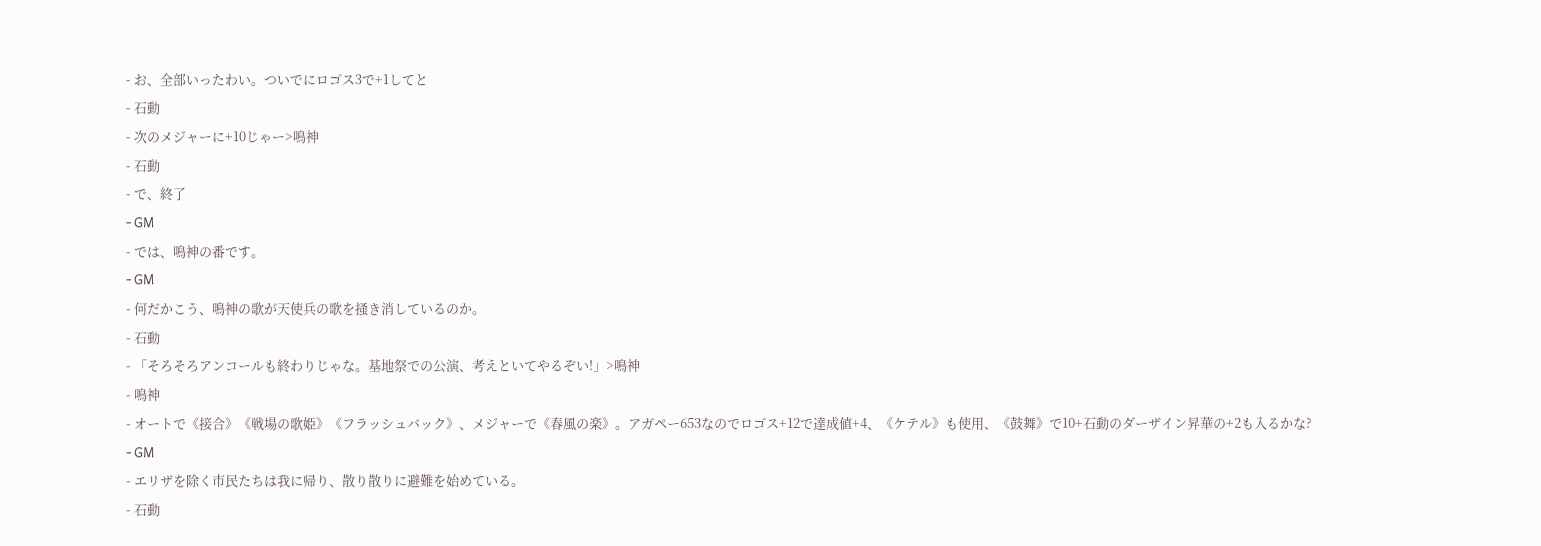- お、全部いったわい。ついでにロゴス3で+1してと
- 石動
- 次のメジャーに+10じゃー>鳴神
- 石動
- で、終了
- GM
- では、鳴神の番です。
- GM
- 何だかこう、鳴神の歌が天使兵の歌を掻き消しているのか。
- 石動
- 「そろそろアンコールも終わりじゃな。基地祭での公演、考えといてやるぞい!」>鳴神
- 鳴神
- オートで《接合》《戦場の歌姫》《フラッシュバック》、メジャーで《春風の楽》。アガペー653なのでロゴス+12で達成値+4、《ケテル》も使用、《鼓舞》で10+石動のダーザイン昇華の+2も入るかな?
- GM
- エリザを除く市民たちは我に帰り、散り散りに避難を始めている。
- 石動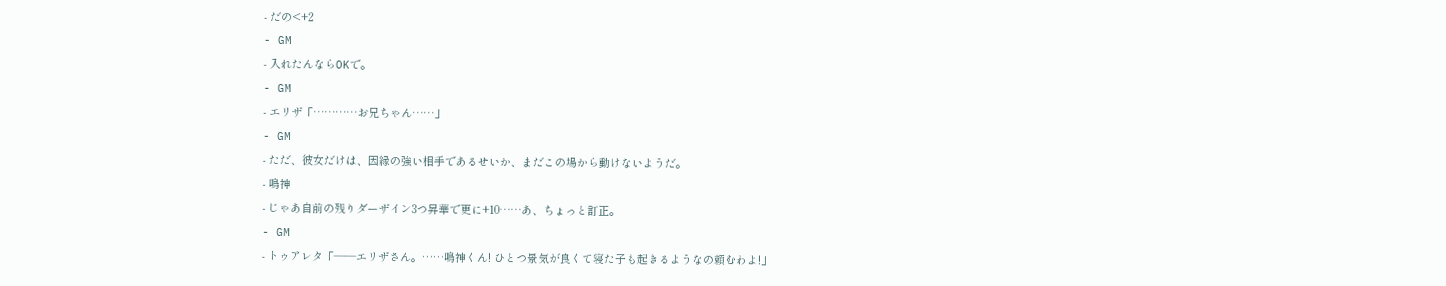- だの<+2
- GM
- 入れたんならOKで。
- GM
- エリザ「…………お兄ちゃん……」
- GM
- ただ、彼女だけは、因縁の強い相手であるせいか、まだこの場から動けないようだ。
- 鳴神
- じゃあ自前の残りダーザイン3つ昇華で更に+10……あ、ちょっと訂正。
- GM
- トゥアレタ「――エリザさん。……鳴神くん! ひとつ景気が良くて寝た子も起きるようなの頼むわよ!」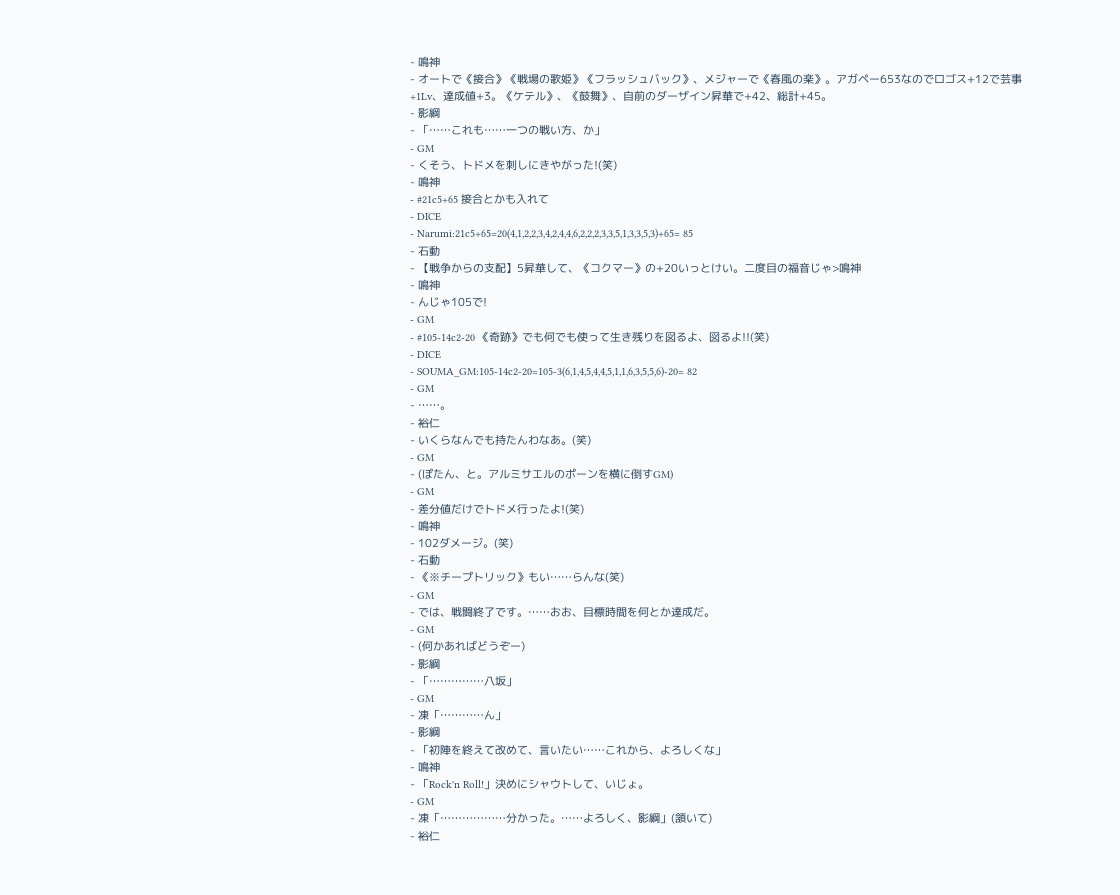- 鳴神
- オートで《接合》《戦場の歌姫》《フラッシュバック》、メジャーで《春風の楽》。アガペー653なのでロゴス+12で芸事+1Lv、達成値+3。《ケテル》、《鼓舞》、自前のダーザイン昇華で+42、総計+45。
- 影綱
- 「……これも……一つの戦い方、か」
- GM
- くそう、トドメを刺しにきやがった!(笑)
- 鳴神
- #21c5+65 接合とかも入れて
- DICE
- Narumi:21c5+65=20(4,1,2,2,3,4,2,4,4,6,2,2,2,3,3,5,1,3,3,5,3)+65= 85
- 石動
- 【戦争からの支配】5昇華して、《コクマー》の+20いっとけい。二度目の福音じゃ>鳴神
- 鳴神
- んじゃ105で!
- GM
- #105-14c2-20 《奇跡》でも何でも使って生き残りを図るよ、図るよ!!(笑)
- DICE
- SOUMA_GM:105-14c2-20=105-3(6,1,4,5,4,4,5,1,1,6,3,5,5,6)-20= 82
- GM
- ……。
- 裕仁
- いくらなんでも持たんわなあ。(笑)
- GM
- (ぽたん、と。アルミサエルのポーンを横に倒すGM)
- GM
- 差分値だけでトドメ行ったよ!(笑)
- 鳴神
- 102ダメージ。(笑)
- 石動
- 《※チープトリック》もい……らんな(笑)
- GM
- では、戦闘終了です。……おお、目標時間を何とか達成だ。
- GM
- (何かあればどうぞー)
- 影綱
- 「……………八坂」
- GM
- 凍「…………ん」
- 影綱
- 「初陣を終えて改めて、言いたい……これから、よろしくな」
- 鳴神
- 「Rock'n Roll!」決めにシャウトして、いじょ。
- GM
- 凍「………………分かった。……よろしく、影綱」(頷いて)
- 裕仁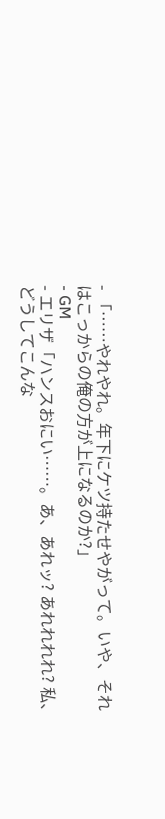- 「……やれやれ。年下にケツ持たせやがって。いや、それはこっからの俺の方が上になるのか?」
- GM
- エリザ「ハンスおにい……。あ、あれッ? あれれれれ? 私、どうしてこんな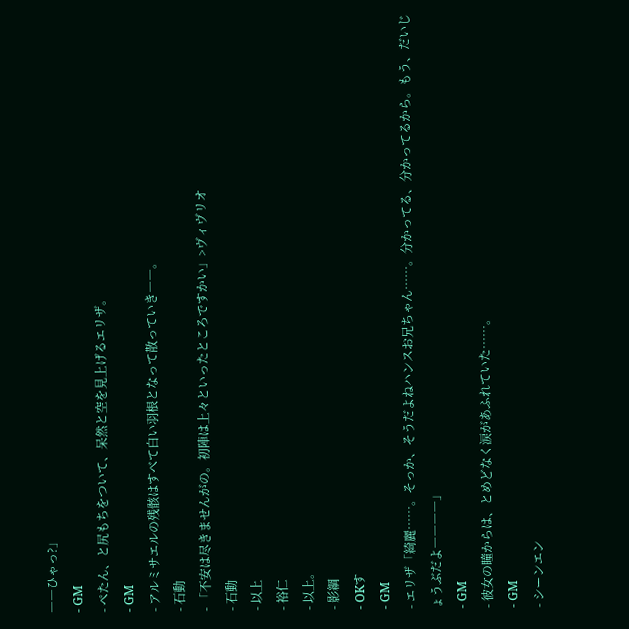――ひゃっ?」
- GM
- ぺたん、と尻もちをついて、呆然と空を見上げるエリザ。
- GM
- アルミサエルの残骸はすべて白い羽根となって散っていき――。
- 石動
- 「不安は尽きませんがの。初陣は上々といったところですかい」>ヴィヴリオ
- 石動
- 以上
- 裕仁
- 以上。
- 影綱
- OKす
- GM
- エリザ「綺麗……。そっか、そうだよねハンスお兄ちゃん……。分かってる、分かってるから。もう、だいじょうぶだよ――――」
- GM
- 彼女の瞳からは、とめどなく涙があふれていた……。
- GM
- シーンエン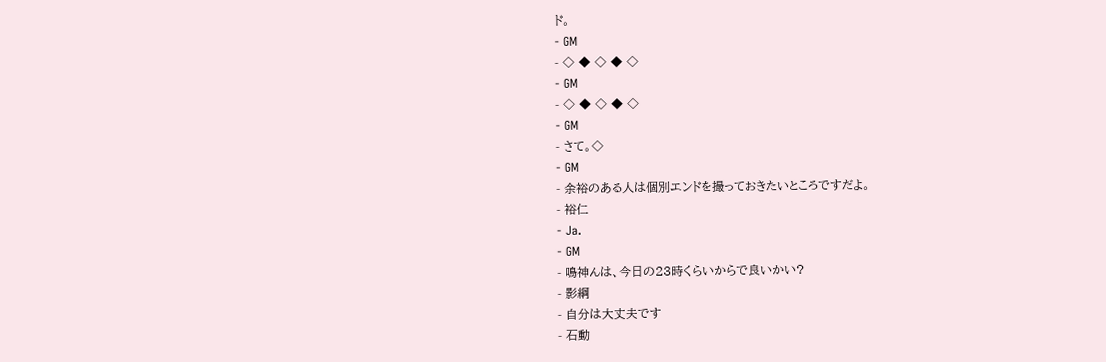ド。
- GM
- ◇ ◆ ◇ ◆ ◇
- GM
- ◇ ◆ ◇ ◆ ◇
- GM
- さて。◇
- GM
- 余裕のある人は個別エンドを撮っておきたいところですだよ。
- 裕仁
- Ja.
- GM
- 鳴神んは、今日の23時くらいからで良いかい?
- 影綱
- 自分は大丈夫です
- 石動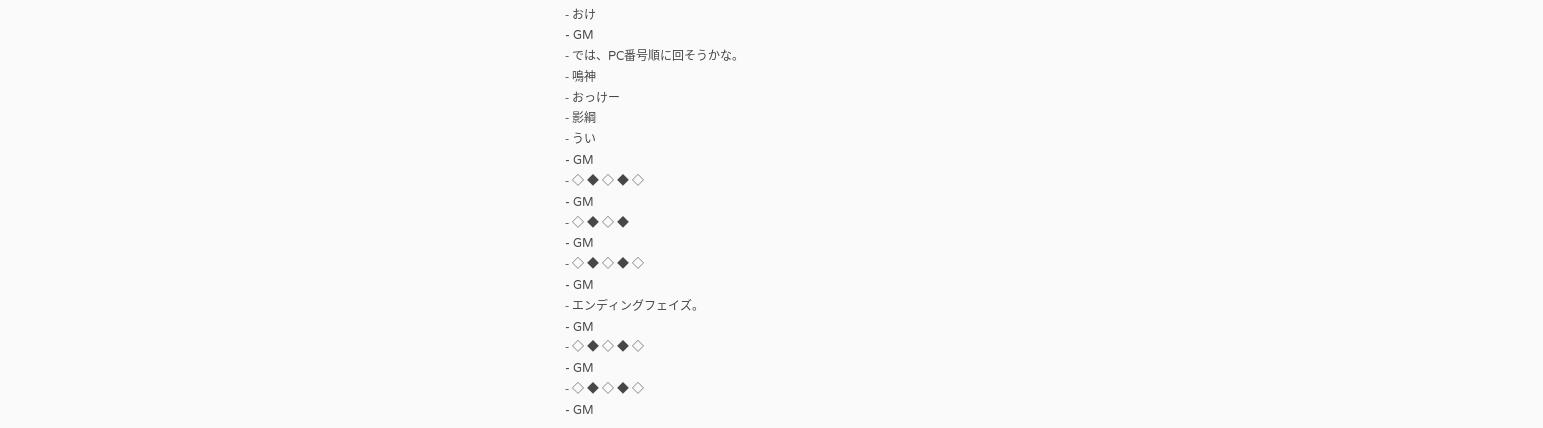- おけ
- GM
- では、PC番号順に回そうかな。
- 鳴神
- おっけー
- 影綱
- うい
- GM
- ◇ ◆ ◇ ◆ ◇
- GM
- ◇ ◆ ◇ ◆
- GM
- ◇ ◆ ◇ ◆ ◇
- GM
- エンディングフェイズ。
- GM
- ◇ ◆ ◇ ◆ ◇
- GM
- ◇ ◆ ◇ ◆ ◇
- GM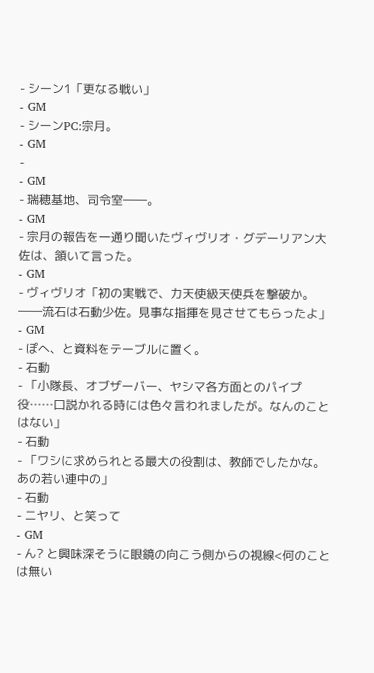- シーン1「更なる戦い」
- GM
- シーンPC:宗月。
- GM
-
- GM
- 瑞穂基地、司令室――。
- GM
- 宗月の報告を一通り聞いたヴィヴリオ・グデーリアン大佐は、頷いて言った。
- GM
- ヴィヴリオ「初の実戦で、力天使級天使兵を撃破か。――流石は石動少佐。見事な指揮を見させてもらったよ」
- GM
- ぽへ、と資料をテーブルに置く。
- 石動
- 「小隊長、オブザーバー、ヤシマ各方面とのパイプ役……口説かれる時には色々言われましたが。なんのことはない」
- 石動
- 「ワシに求められとる最大の役割は、教師でしたかな。あの若い連中の」
- 石動
- ニヤリ、と笑って
- GM
- ん? と興味深そうに眼鏡の向こう側からの視線<何のことは無い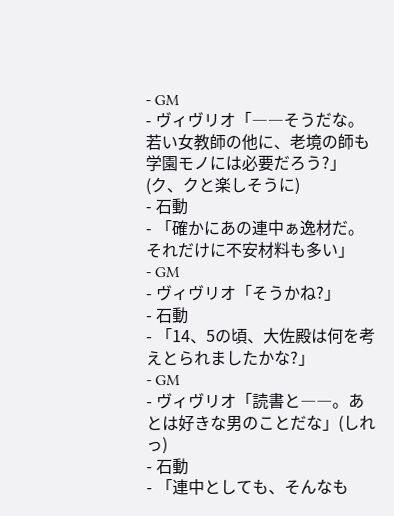- GM
- ヴィヴリオ「――そうだな。若い女教師の他に、老境の師も学園モノには必要だろう?」(ク、クと楽しそうに)
- 石動
- 「確かにあの連中ぁ逸材だ。それだけに不安材料も多い」
- GM
- ヴィヴリオ「そうかね?」
- 石動
- 「14、5の頃、大佐殿は何を考えとられましたかな?」
- GM
- ヴィヴリオ「読書と――。あとは好きな男のことだな」(しれっ)
- 石動
- 「連中としても、そんなも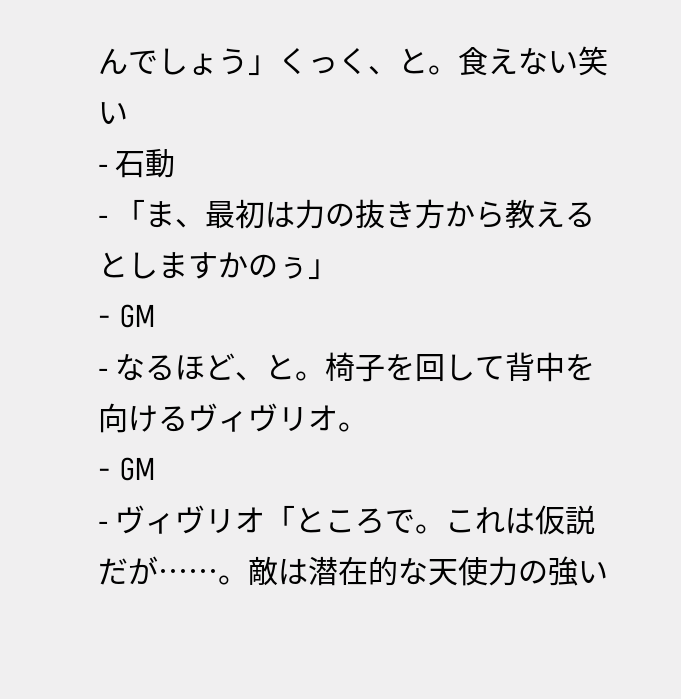んでしょう」くっく、と。食えない笑い
- 石動
- 「ま、最初は力の抜き方から教えるとしますかのぅ」
- GM
- なるほど、と。椅子を回して背中を向けるヴィヴリオ。
- GM
- ヴィヴリオ「ところで。これは仮説だが……。敵は潜在的な天使力の強い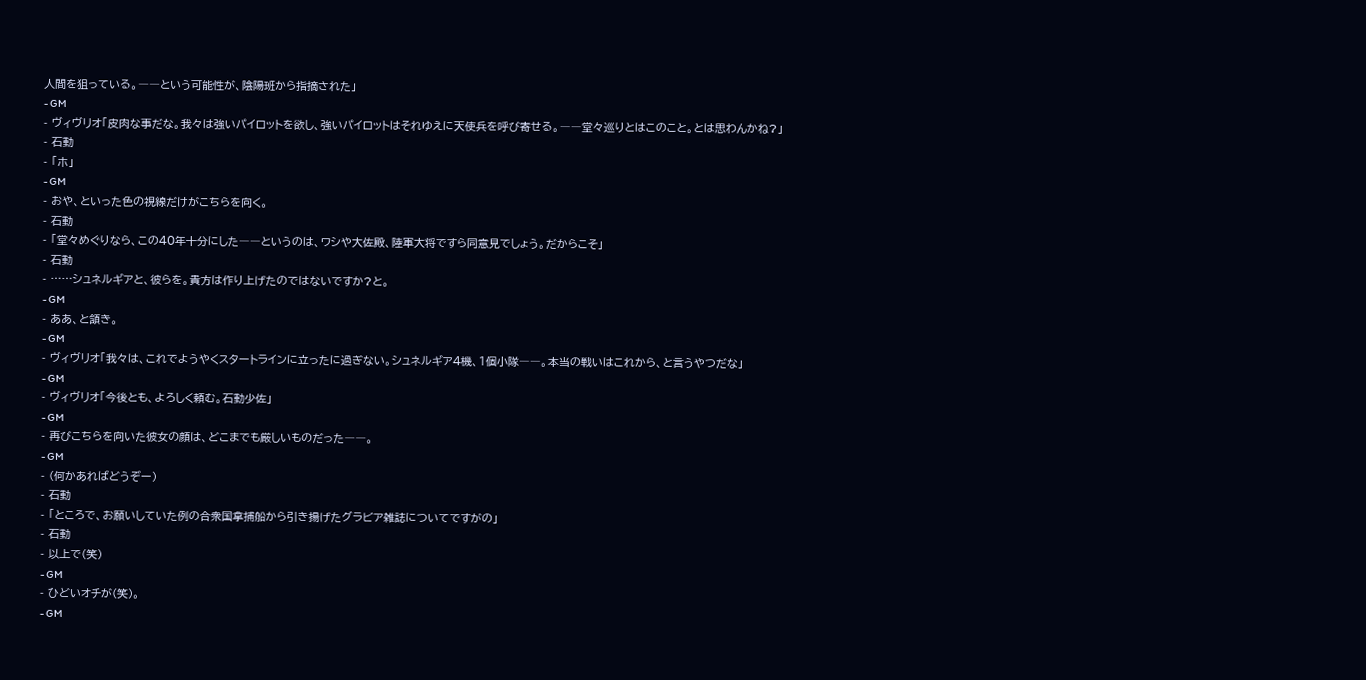人間を狙っている。――という可能性が、陰陽班から指摘された」
- GM
- ヴィヴリオ「皮肉な事だな。我々は強いパイロットを欲し、強いパイロットはそれゆえに天使兵を呼び寄せる。――堂々巡りとはこのこと。とは思わんかね?」
- 石動
- 「ホ」
- GM
- おや、といった色の視線だけがこちらを向く。
- 石動
- 「堂々めぐりなら、この40年十分にした――というのは、ワシや大佐殿、陸軍大将ですら同意見でしょう。だからこそ」
- 石動
- ……シュネルギアと、彼らを。貴方は作り上げたのではないですか?と。
- GM
- ああ、と頷き。
- GM
- ヴィヴリオ「我々は、これでようやくスタートラインに立ったに過ぎない。シュネルギア4機、1個小隊――。本当の戦いはこれから、と言うやつだな」
- GM
- ヴィヴリオ「今後とも、よろしく頼む。石動少佐」
- GM
- 再びこちらを向いた彼女の顔は、どこまでも厳しいものだった――。
- GM
- (何かあればどうぞー)
- 石動
- 「ところで、お願いしていた例の合衆国拿捕船から引き揚げたグラビア雑誌についてですがの」
- 石動
- 以上で(笑)
- GM
- ひどいオチが(笑)。
- GM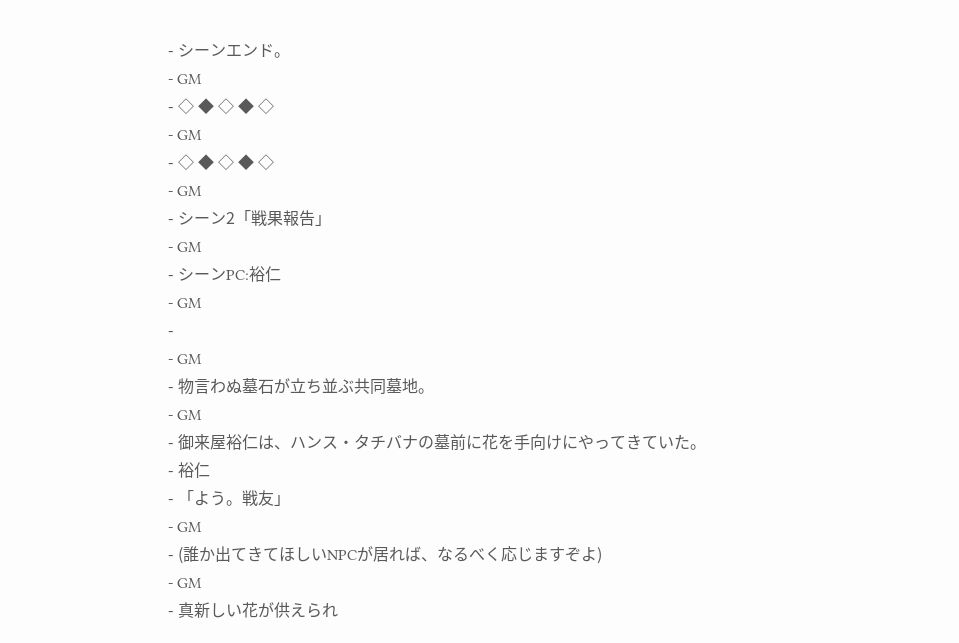- シーンエンド。
- GM
- ◇ ◆ ◇ ◆ ◇
- GM
- ◇ ◆ ◇ ◆ ◇
- GM
- シーン2「戦果報告」
- GM
- シーンPC:裕仁
- GM
-
- GM
- 物言わぬ墓石が立ち並ぶ共同墓地。
- GM
- 御来屋裕仁は、ハンス・タチバナの墓前に花を手向けにやってきていた。
- 裕仁
- 「よう。戦友」
- GM
- (誰か出てきてほしいNPCが居れば、なるべく応じますぞよ)
- GM
- 真新しい花が供えられ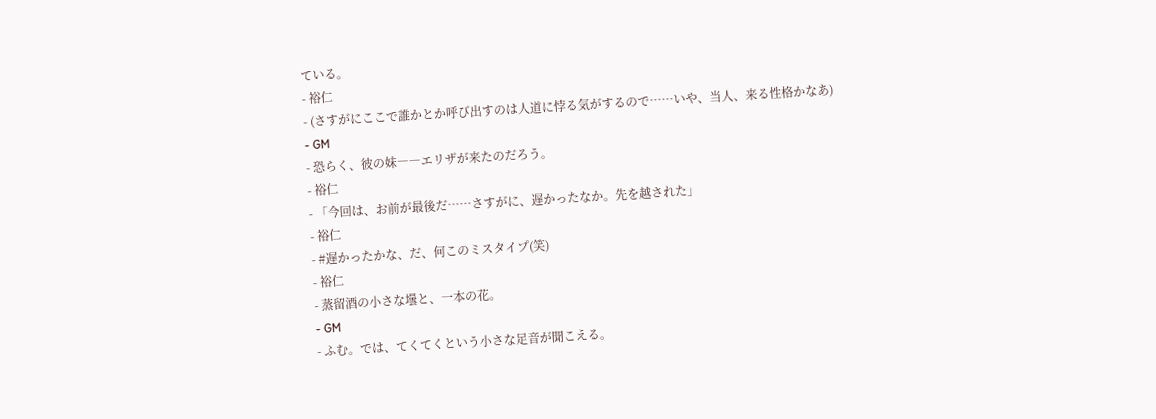ている。
- 裕仁
- (さすがにここで誰かとか呼び出すのは人道に悖る気がするので……いや、当人、来る性格かなあ)
- GM
- 恐らく、彼の妹――エリザが来たのだろう。
- 裕仁
- 「今回は、お前が最後だ……さすがに、遅かったなか。先を越された」
- 裕仁
- #遅かったかな、だ、何このミスタイプ(笑)
- 裕仁
- 蒸留酒の小さな壜と、一本の花。
- GM
- ふむ。では、てくてくという小さな足音が聞こえる。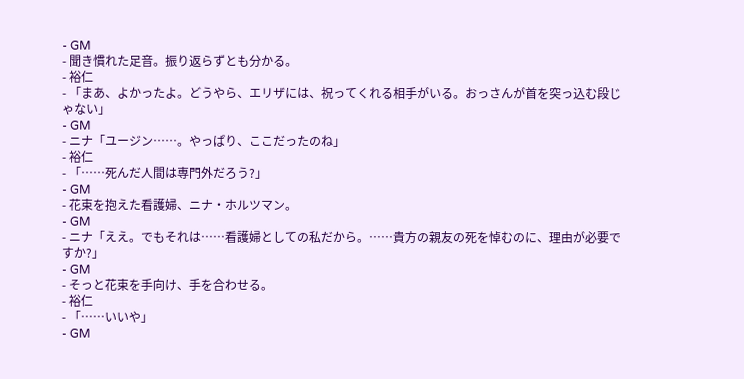- GM
- 聞き慣れた足音。振り返らずとも分かる。
- 裕仁
- 「まあ、よかったよ。どうやら、エリザには、祝ってくれる相手がいる。おっさんが首を突っ込む段じゃない」
- GM
- ニナ「ユージン……。やっぱり、ここだったのね」
- 裕仁
- 「……死んだ人間は専門外だろう?」
- GM
- 花束を抱えた看護婦、ニナ・ホルツマン。
- GM
- ニナ「ええ。でもそれは……看護婦としての私だから。……貴方の親友の死を悼むのに、理由が必要ですか?」
- GM
- そっと花束を手向け、手を合わせる。
- 裕仁
- 「……いいや」
- GM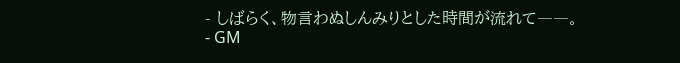- しばらく、物言わぬしんみりとした時間が流れて――。
- GM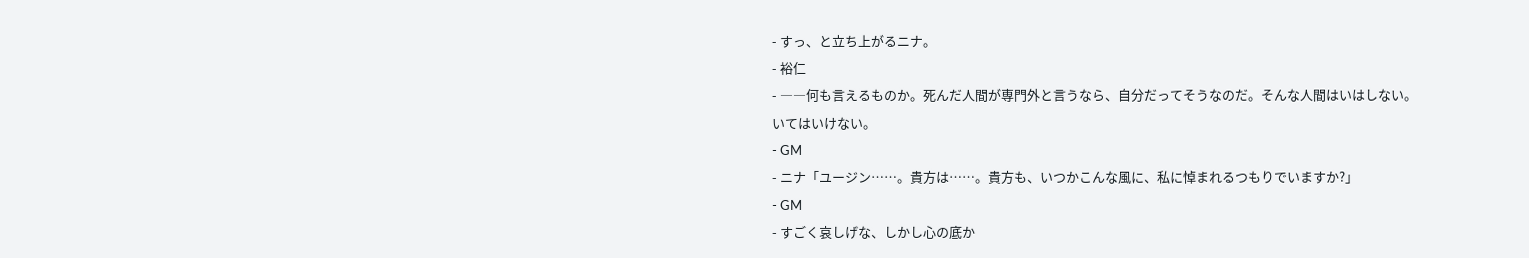- すっ、と立ち上がるニナ。
- 裕仁
- ――何も言えるものか。死んだ人間が専門外と言うなら、自分だってそうなのだ。そんな人間はいはしない。いてはいけない。
- GM
- ニナ「ユージン……。貴方は……。貴方も、いつかこんな風に、私に悼まれるつもりでいますか?」
- GM
- すごく哀しげな、しかし心の底か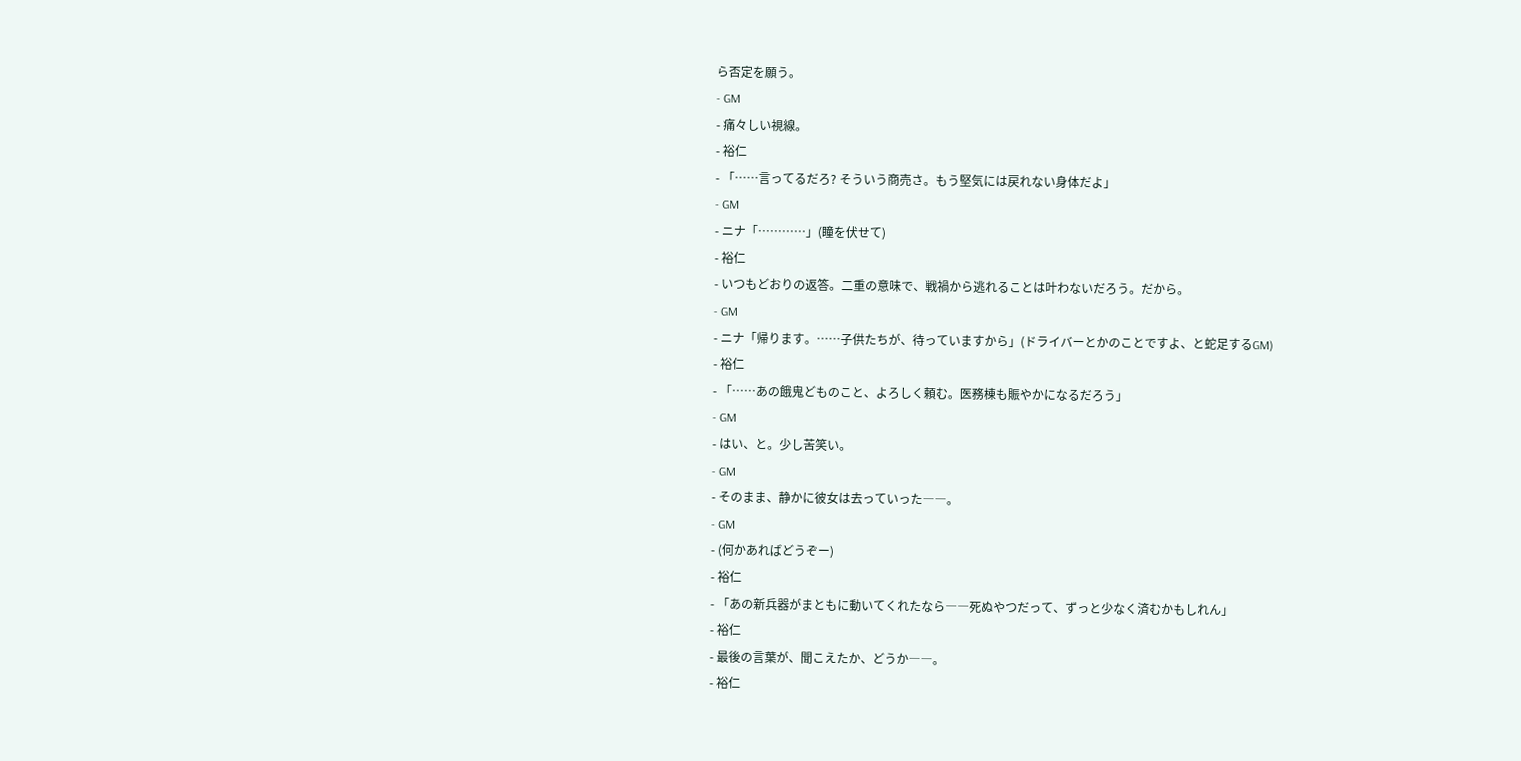ら否定を願う。
- GM
- 痛々しい視線。
- 裕仁
- 「……言ってるだろ? そういう商売さ。もう堅気には戻れない身体だよ」
- GM
- ニナ「…………」(瞳を伏せて)
- 裕仁
- いつもどおりの返答。二重の意味で、戦禍から逃れることは叶わないだろう。だから。
- GM
- ニナ「帰ります。……子供たちが、待っていますから」(ドライバーとかのことですよ、と蛇足するGM)
- 裕仁
- 「……あの餓鬼どものこと、よろしく頼む。医務棟も賑やかになるだろう」
- GM
- はい、と。少し苦笑い。
- GM
- そのまま、静かに彼女は去っていった――。
- GM
- (何かあればどうぞー)
- 裕仁
- 「あの新兵器がまともに動いてくれたなら――死ぬやつだって、ずっと少なく済むかもしれん」
- 裕仁
- 最後の言葉が、聞こえたか、どうか――。
- 裕仁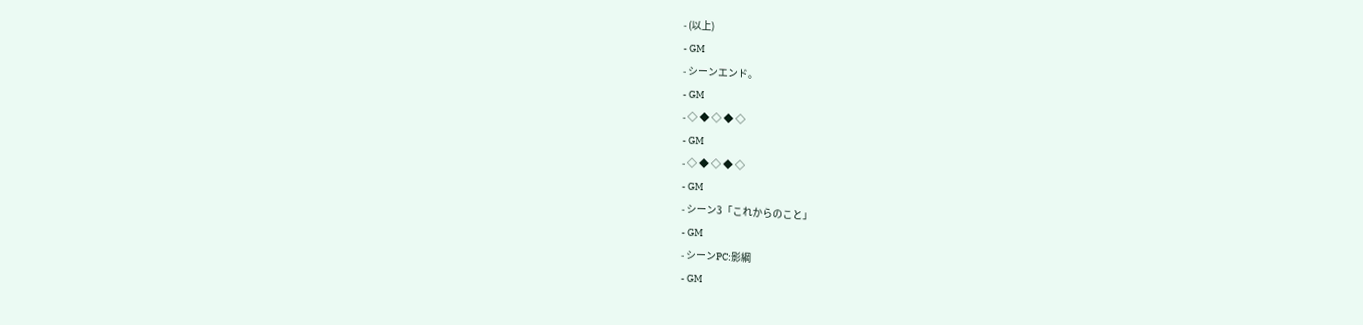- (以上)
- GM
- シーンエンド。
- GM
- ◇ ◆ ◇ ◆ ◇
- GM
- ◇ ◆ ◇ ◆ ◇
- GM
- シーン3「これからのこと」
- GM
- シーンPC:影綱
- GM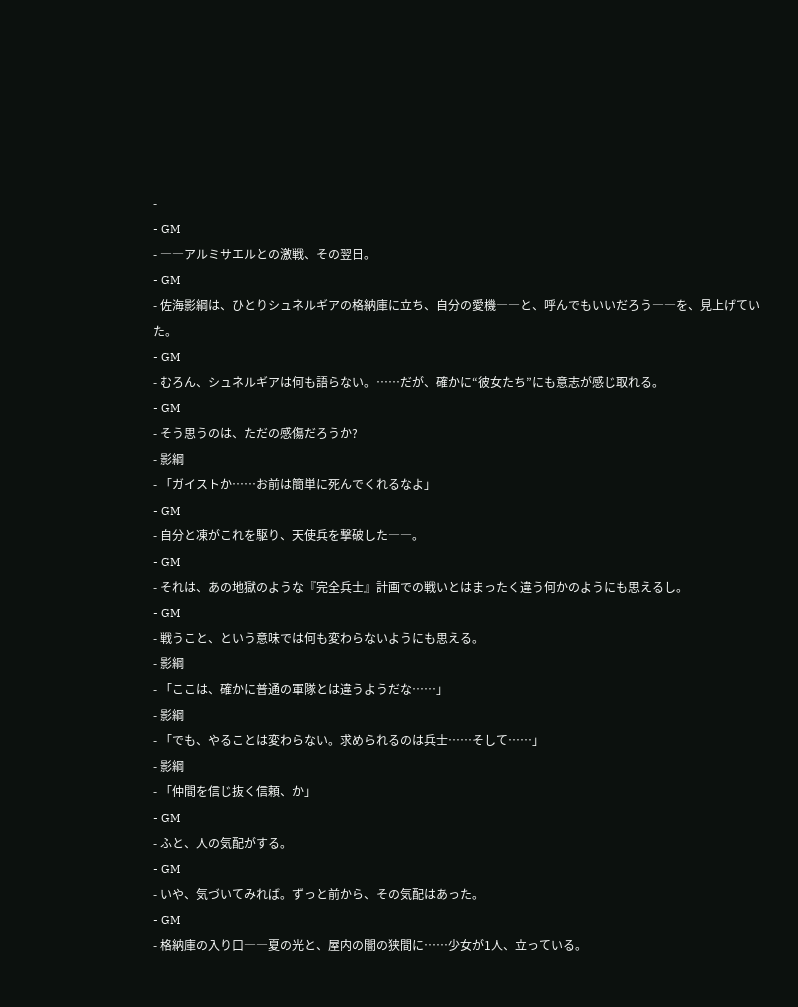-
- GM
- ――アルミサエルとの激戦、その翌日。
- GM
- 佐海影綱は、ひとりシュネルギアの格納庫に立ち、自分の愛機――と、呼んでもいいだろう――を、見上げていた。
- GM
- むろん、シュネルギアは何も語らない。……だが、確かに“彼女たち”にも意志が感じ取れる。
- GM
- そう思うのは、ただの感傷だろうか?
- 影綱
- 「ガイストか……お前は簡単に死んでくれるなよ」
- GM
- 自分と凍がこれを駆り、天使兵を撃破した――。
- GM
- それは、あの地獄のような『完全兵士』計画での戦いとはまったく違う何かのようにも思えるし。
- GM
- 戦うこと、という意味では何も変わらないようにも思える。
- 影綱
- 「ここは、確かに普通の軍隊とは違うようだな……」
- 影綱
- 「でも、やることは変わらない。求められるのは兵士……そして……」
- 影綱
- 「仲間を信じ抜く信頼、か」
- GM
- ふと、人の気配がする。
- GM
- いや、気づいてみれば。ずっと前から、その気配はあった。
- GM
- 格納庫の入り口――夏の光と、屋内の闇の狭間に……少女が1人、立っている。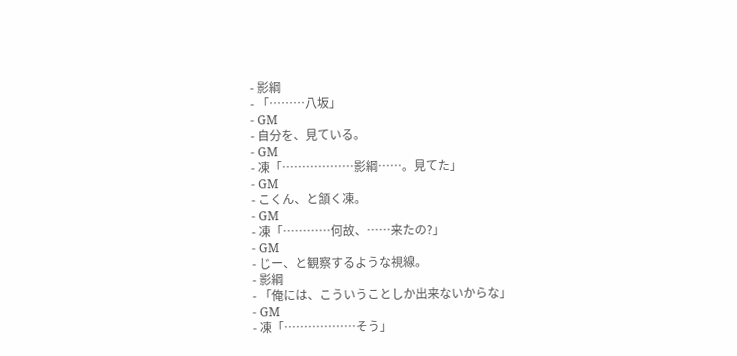- 影綱
- 「………八坂」
- GM
- 自分を、見ている。
- GM
- 凍「………………影綱……。見てた」
- GM
- こくん、と頷く凍。
- GM
- 凍「…………何故、……来たの?」
- GM
- じー、と観察するような視線。
- 影綱
- 「俺には、こういうことしか出来ないからな」
- GM
- 凍「………………そう」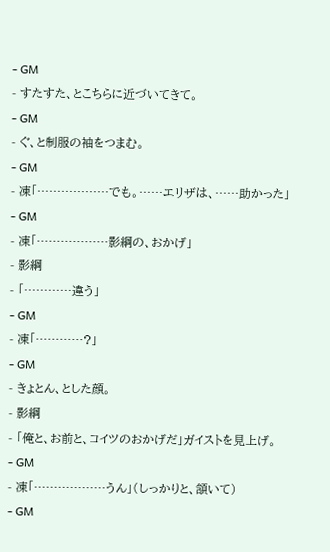- GM
- すたすた、とこちらに近づいてきて。
- GM
- ぐ、と制服の袖をつまむ。
- GM
- 凍「………………でも。……エリザは、……助かった」
- GM
- 凍「………………影綱の、おかげ」
- 影綱
- 「…………違う」
- GM
- 凍「…………?」
- GM
- きょとん、とした顔。
- 影綱
- 「俺と、お前と、コイツのおかげだ」ガイストを見上げ。
- GM
- 凍「………………うん」(しっかりと、頷いて)
- GM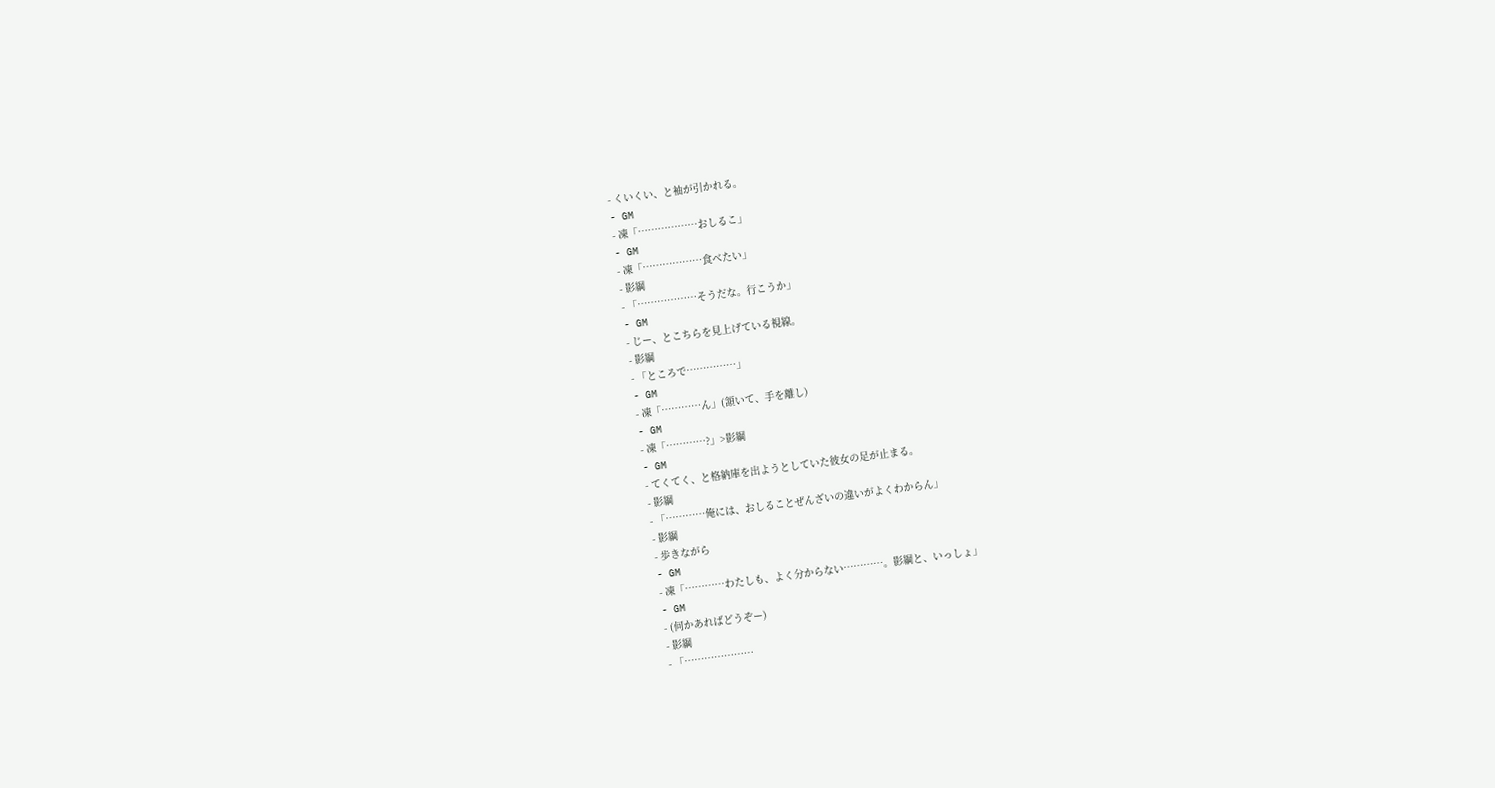- くいくい、と袖が引かれる。
- GM
- 凍「………………おしるこ」
- GM
- 凍「………………食べたい」
- 影綱
- 「………………そうだな。行こうか」
- GM
- じー、とこちらを見上げている視線。
- 影綱
- 「ところで……………」
- GM
- 凍「…………ん」(頷いて、手を離し)
- GM
- 凍「…………?」>影綱
- GM
- てくてく、と格納庫を出ようとしていた彼女の足が止まる。
- 影綱
- 「…………俺には、おしることぜんざいの違いがよくわからん」
- 影綱
- 歩きながら
- GM
- 凍「…………わたしも、よく分からない…………。影綱と、いっしょ」
- GM
- (何かあればどうぞー)
- 影綱
- 「…………………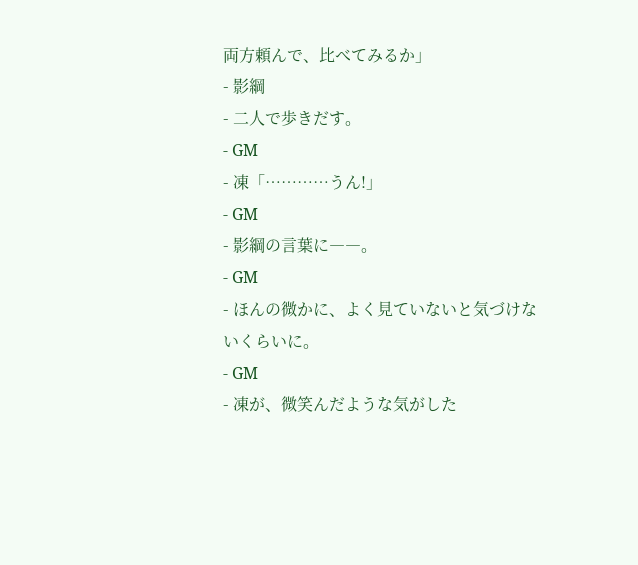両方頼んで、比べてみるか」
- 影綱
- 二人で歩きだす。
- GM
- 凍「…………うん!」
- GM
- 影綱の言葉に――。
- GM
- ほんの微かに、よく見ていないと気づけないくらいに。
- GM
- 凍が、微笑んだような気がした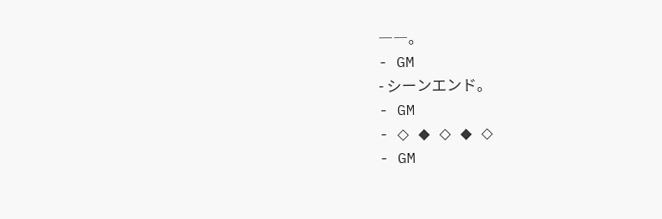――。
- GM
- シーンエンド。
- GM
- ◇ ◆ ◇ ◆ ◇
- GM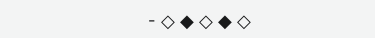- ◇ ◆ ◇ ◆ ◇